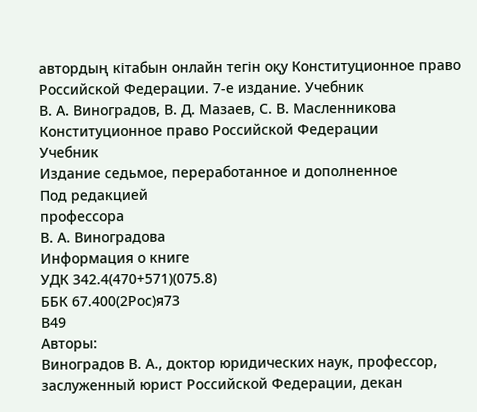автордың кітабын онлайн тегін оқу Конституционное право Российской Федерации. 7-е издание. Учебник
В. А. Виноградов, В. Д. Мазаев, С. В. Масленникова
Конституционное право Российской Федерации
Учебник
Издание седьмое, переработанное и дополненное
Под редакцией
профессора
В. А. Виноградова
Информация о книге
УДК 342.4(470+571)(075.8)
ББК 67.400(2Рос)я73
В49
Авторы:
Виноградов В. А., доктор юридических наук, профессор, заслуженный юрист Российской Федерации, декан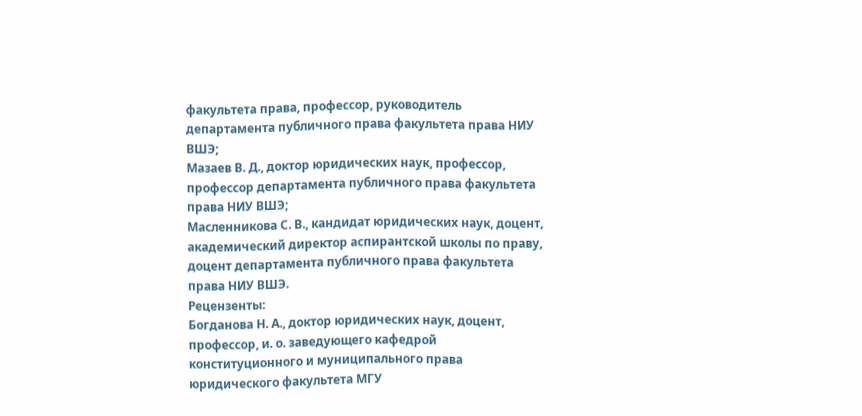факультета права, профессор, руководитель департамента публичного права факультета права НИУ ВШЭ;
Мазаев В. Д., доктор юридических наук, профессор, профессор департамента публичного права факультета права НИУ ВШЭ;
Масленникова С. В., кандидат юридических наук, доцент, академический директор аспирантской школы по праву, доцент департамента публичного права факультета права НИУ ВШЭ.
Рецензенты:
Богданова Н. А., доктор юридических наук, доцент, профессор, и. о. заведующего кафедрой конституционного и муниципального права юридического факультета МГУ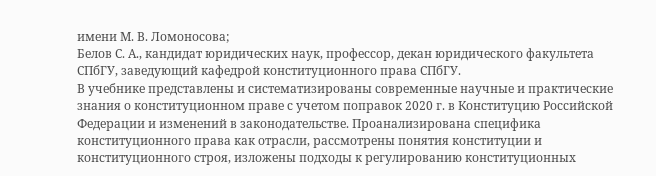имени М. В. Ломоносова;
Белов С. А., кандидат юридических наук, профессор, декан юридического факультета СПбГУ, заведующий кафедрой конституционного права СПбГУ.
В учебнике представлены и систематизированы современные научные и практические знания о конституционном праве с учетом поправок 2020 г. в Конституцию Российской Федерации и изменений в законодательстве. Проанализирована специфика конституционного права как отрасли, рассмотрены понятия конституции и конституционного строя, изложены подходы к регулированию конституционных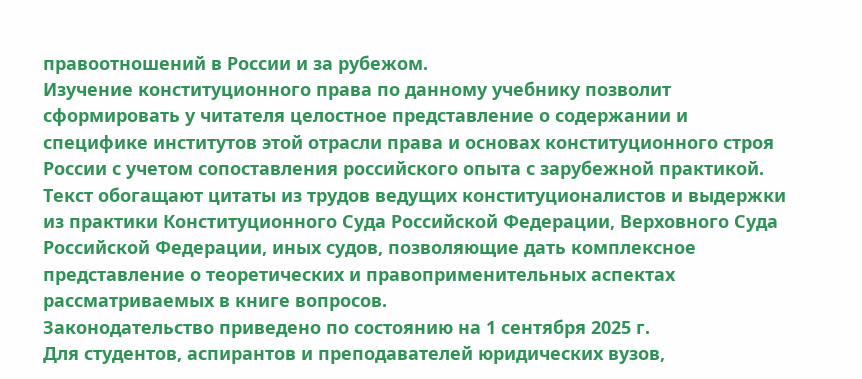правоотношений в России и за рубежом.
Изучение конституционного права по данному учебнику позволит сформировать у читателя целостное представление о содержании и специфике институтов этой отрасли права и основах конституционного строя России с учетом сопоставления российского опыта с зарубежной практикой. Текст обогащают цитаты из трудов ведущих конституционалистов и выдержки из практики Конституционного Суда Российской Федерации, Верховного Суда Российской Федерации, иных судов, позволяющие дать комплексное представление о теоретических и правоприменительных аспектах рассматриваемых в книге вопросов.
Законодательство приведено по состоянию на 1 сентября 2025 г.
Для студентов, аспирантов и преподавателей юридических вузов,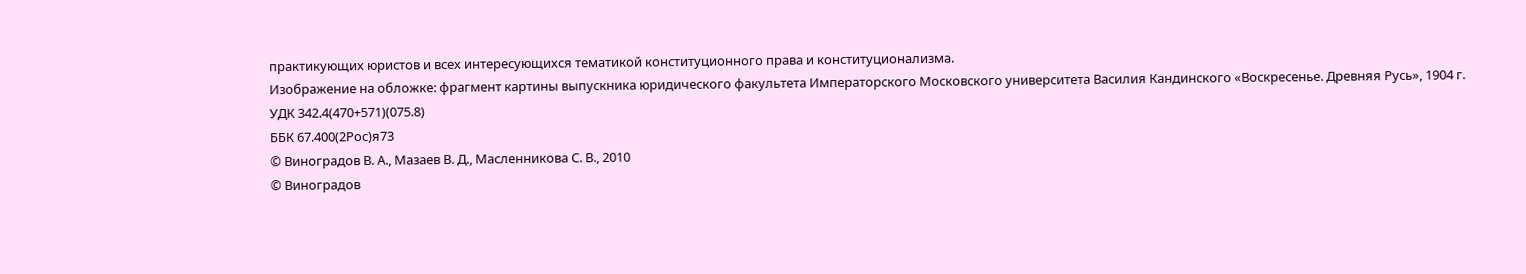практикующих юристов и всех интересующихся тематикой конституционного права и конституционализма.
Изображение на обложке: фрагмент картины выпускника юридического факультета Императорского Московского университета Василия Кандинского «Воскресенье. Древняя Русь», 1904 г.
УДК 342.4(470+571)(075.8)
ББК 67.400(2Рос)я73
© Виноградов В. А., Мазаев В. Д., Масленникова С. В., 2010
© Виноградов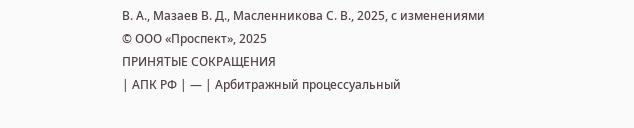В. А., Мазаев В. Д., Масленникова С. В., 2025, с изменениями
© ООО «Проспект», 2025
ПРИНЯТЫЕ СОКРАЩЕНИЯ
| АПК РФ | — | Арбитражный процессуальный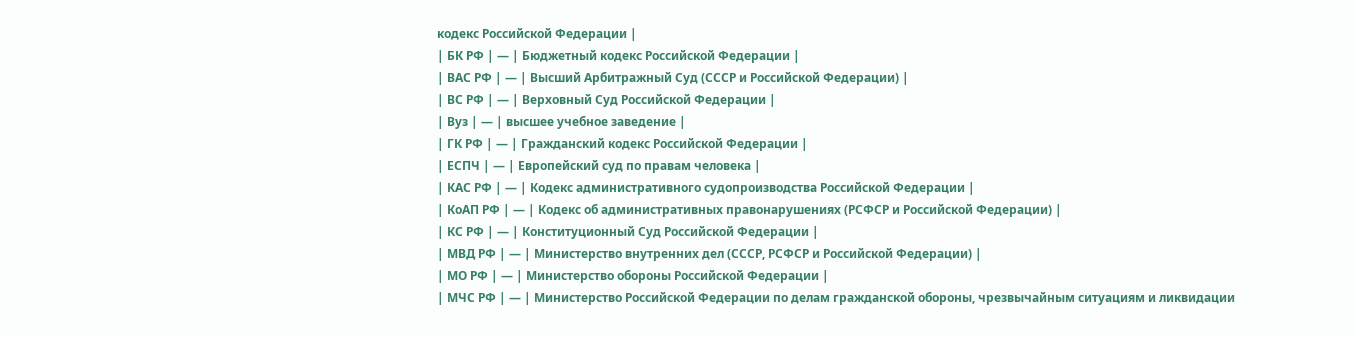кодекс Российской Федерации |
| БК РФ | — | Бюджетный кодекс Российской Федерации |
| ВАС РФ | — | Высший Арбитражный Суд (СССР и Российской Федерации) |
| ВС РФ | — | Верховный Суд Российской Федерации |
| Вуз | — | высшее учебное заведение |
| ГК РФ | — | Гражданский кодекс Российской Федерации |
| ЕСПЧ | — | Европейский суд по правам человека |
| КАС РФ | — | Кодекс административного судопроизводства Российской Федерации |
| КоАП РФ | — | Кодекс об административных правонарушениях (РСФСР и Российской Федерации) |
| КС РФ | — | Конституционный Суд Российской Федерации |
| МВД РФ | — | Министерство внутренних дел (СССР, РСФСР и Российской Федерации) |
| МО РФ | — | Министерство обороны Российской Федерации |
| МЧС РФ | — | Министерство Российской Федерации по делам гражданской обороны, чрезвычайным ситуациям и ликвидации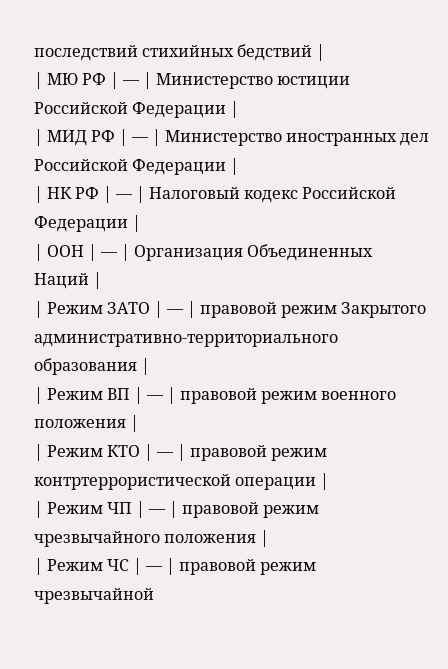последствий стихийных бедствий |
| МЮ РФ | — | Министерство юстиции Российской Федерации |
| МИД РФ | — | Министерство иностранных дел Российской Федерации |
| НК РФ | — | Налоговый кодекс Российской Федерации |
| ООН | — | Организация Объединенных Наций |
| Режим ЗАТО | — | правовой режим Закрытого административно-территориального образования |
| Режим ВП | — | правовой режим военного положения |
| Режим КТО | — | правовой режим контртеррористической операции |
| Режим ЧП | — | правовой режим чрезвычайного положения |
| Режим ЧС | — | правовой режим чрезвычайной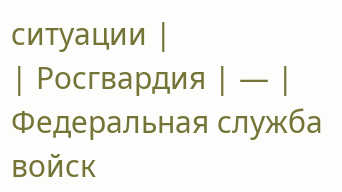ситуации |
| Росгвардия | — | Федеральная служба войск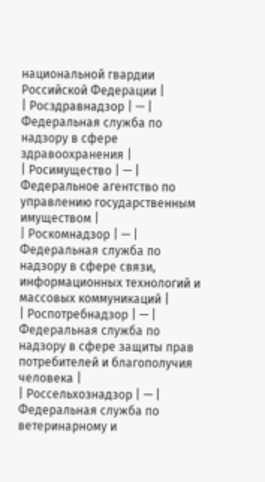национальной гвардии Российской Федерации |
| Росздравнадзор | — | Федеральная служба по надзору в сфере здравоохранения |
| Росимущество | — | Федеральное агентство по управлению государственным имуществом |
| Роскомнадзор | — | Федеральная служба по надзору в сфере связи, информационных технологий и массовых коммуникаций |
| Роспотребнадзор | — | Федеральная служба по надзору в сфере защиты прав потребителей и благополучия человека |
| Россельхознадзор | — | Федеральная служба по ветеринарному и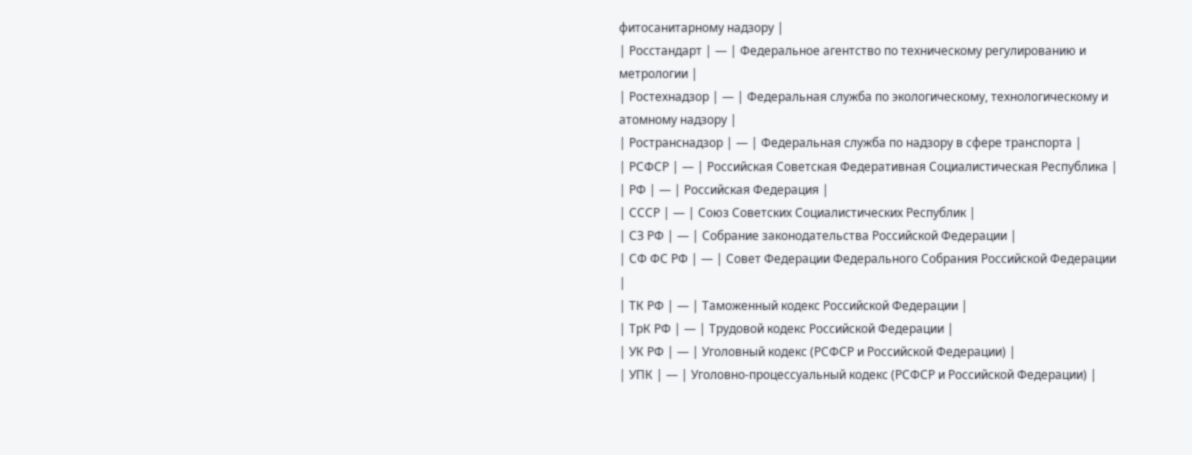фитосанитарному надзору |
| Росстандарт | — | Федеральное агентство по техническому регулированию и метрологии |
| Ростехнадзор | — | Федеральная служба по экологическому, технологическому и атомному надзору |
| Ространснадзор | — | Федеральная служба по надзору в сфере транспорта |
| РСФСР | — | Российская Советская Федеративная Социалистическая Республика |
| РФ | — | Российская Федерация |
| СССР | — | Союз Советских Социалистических Республик |
| СЗ РФ | — | Собрание законодательства Российской Федерации |
| СФ ФС РФ | — | Совет Федерации Федерального Собрания Российской Федерации |
| ТК РФ | — | Таможенный кодекс Российской Федерации |
| ТрК РФ | — | Трудовой кодекс Российской Федерации |
| УК РФ | — | Уголовный кодекс (РСФСР и Российской Федерации) |
| УПК | — | Уголовно-процессуальный кодекс (РСФСР и Российской Федерации) |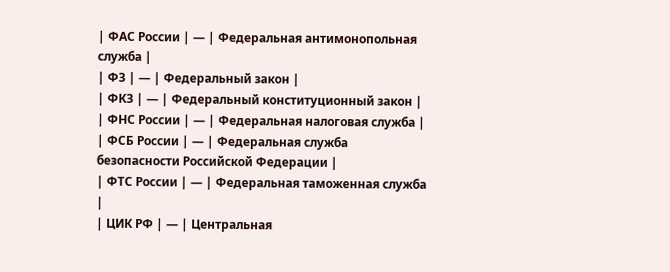| ФАС России | — | Федеральная антимонопольная служба |
| ФЗ | — | Федеральный закон |
| ФКЗ | — | Федеральный конституционный закон |
| ФНС России | — | Федеральная налоговая служба |
| ФСБ России | — | Федеральная служба безопасности Российской Федерации |
| ФТС России | — | Федеральная таможенная служба |
| ЦИК РФ | — | Центральная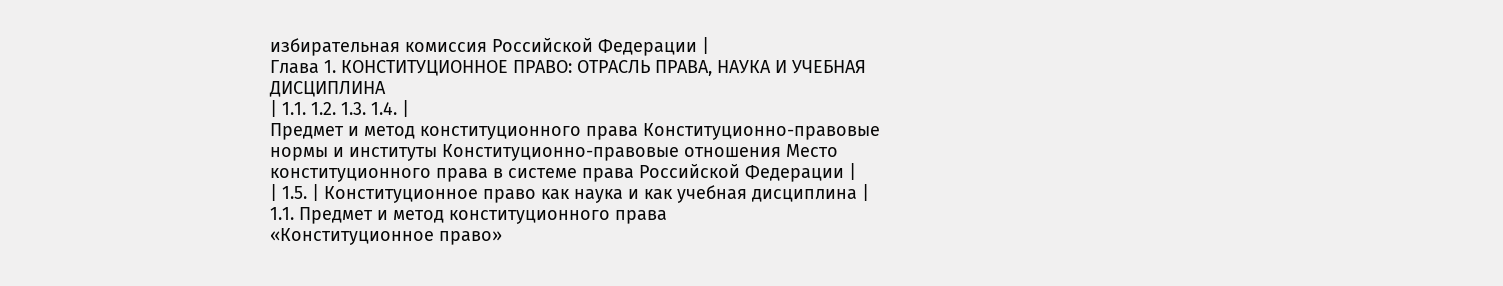избирательная комиссия Российской Федерации |
Глава 1. КОНСТИТУЦИОННОЕ ПРАВО: ОТРАСЛЬ ПРАВА, НАУКА И УЧЕБНАЯ ДИСЦИПЛИНА
| 1.1. 1.2. 1.3. 1.4. |
Предмет и метод конституционного права Конституционно-правовые нормы и институты Конституционно-правовые отношения Место конституционного права в системе права Российской Федерации |
| 1.5. | Конституционное право как наука и как учебная дисциплина |
1.1. Предмет и метод конституционного права
«Конституционное право»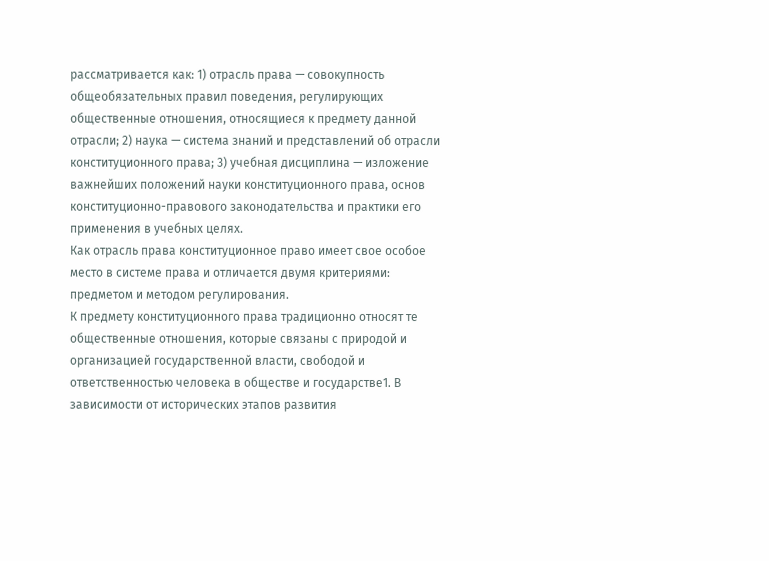рассматривается как: 1) отрасль права — совокупность общеобязательных правил поведения, регулирующих общественные отношения, относящиеся к предмету данной отрасли; 2) наука — система знаний и представлений об отрасли конституционного права; 3) учебная дисциплина — изложение важнейших положений науки конституционного права, основ конституционно-правового законодательства и практики его применения в учебных целях.
Как отрасль права конституционное право имеет свое особое место в системе права и отличается двумя критериями: предметом и методом регулирования.
К предмету конституционного права традиционно относят те общественные отношения, которые связаны с природой и организацией государственной власти, свободой и ответственностью человека в обществе и государстве1. В зависимости от исторических этапов развития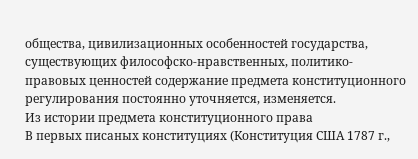общества, цивилизационных особенностей государства, существующих философско-нравственных, политико-правовых ценностей содержание предмета конституционного регулирования постоянно уточняется, изменяется.
Из истории предмета конституционного права
В первых писаных конституциях (Конституция США 1787 г.,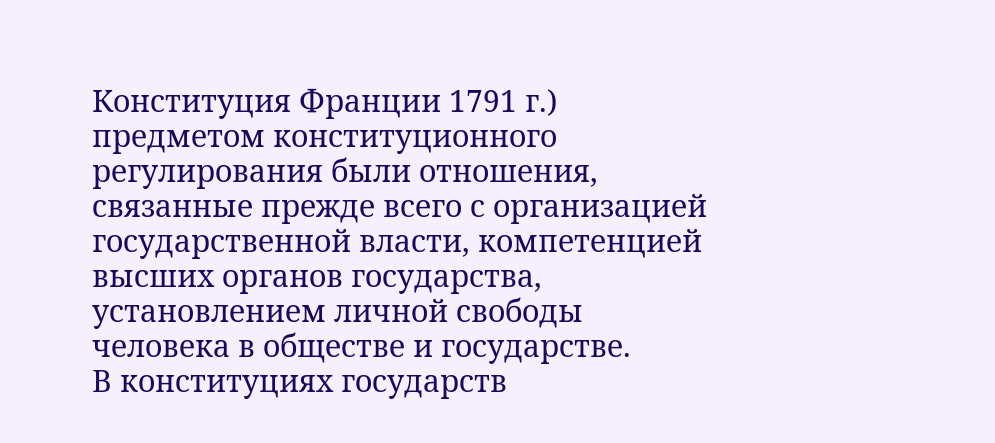Конституция Франции 1791 г.) предметом конституционного регулирования были отношения, связанные прежде всего с организацией государственной власти, компетенцией высших органов государства, установлением личной свободы человека в обществе и государстве.
В конституциях государств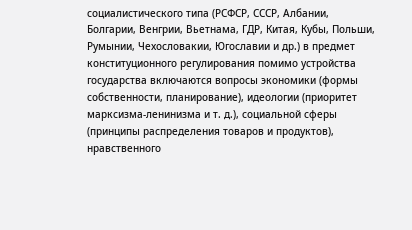социалистического типа (РСФСР, СССР, Албании, Болгарии, Венгрии, Вьетнама, ГДР, Китая, Кубы, Польши, Румынии, Чехословакии, Югославии и др.) в предмет конституционного регулирования помимо устройства государства включаются вопросы экономики (формы собственности, планирование), идеологии (приоритет марксизма-ленинизма и т. д.), социальной сферы (принципы распределения товаров и продуктов), нравственного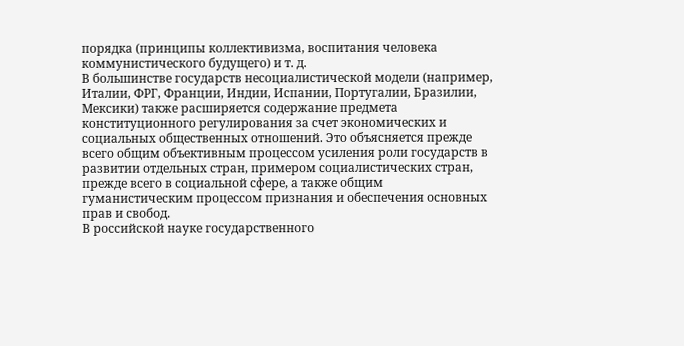порядка (принципы коллективизма, воспитания человека коммунистического будущего) и т. д.
В большинстве государств несоциалистической модели (например, Италии, ФРГ, Франции, Индии, Испании, Португалии, Бразилии, Мексики) также расширяется содержание предмета конституционного регулирования за счет экономических и социальных общественных отношений. Это объясняется прежде всего общим объективным процессом усиления роли государств в развитии отдельных стран, примером социалистических стран, прежде всего в социальной сфере, а также общим гуманистическим процессом признания и обеспечения основных прав и свобод.
В российской науке государственного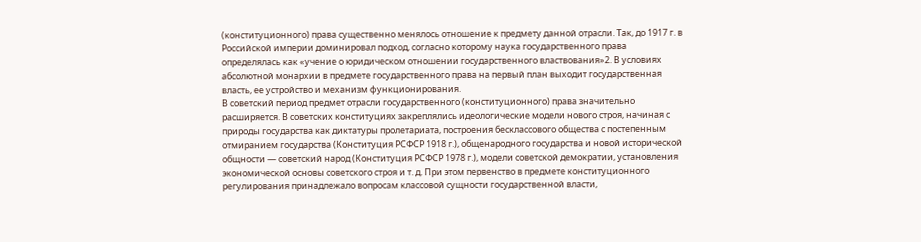(конституционного) права существенно менялось отношение к предмету данной отрасли. Так, до 1917 г. в Российской империи доминировал подход, согласно которому наука государственного права определялась как «учение о юридическом отношении государственного властвования»2. В условиях абсолютной монархии в предмете государственного права на первый план выходит государственная власть, ее устройство и механизм функционирования.
В советский период предмет отрасли государственного (конституционного) права значительно расширяется. В советских конституциях закреплялись идеологические модели нового строя, начиная с природы государства как диктатуры пролетариата, построения бесклассового общества с постепенным отмиранием государства (Конституция РСФСР 1918 г.), общенародного государства и новой исторической общности — советский народ (Конституция РСФСР 1978 г.), модели советской демократии, установления экономической основы советского строя и т. д. При этом первенство в предмете конституционного регулирования принадлежало вопросам классовой сущности государственной власти,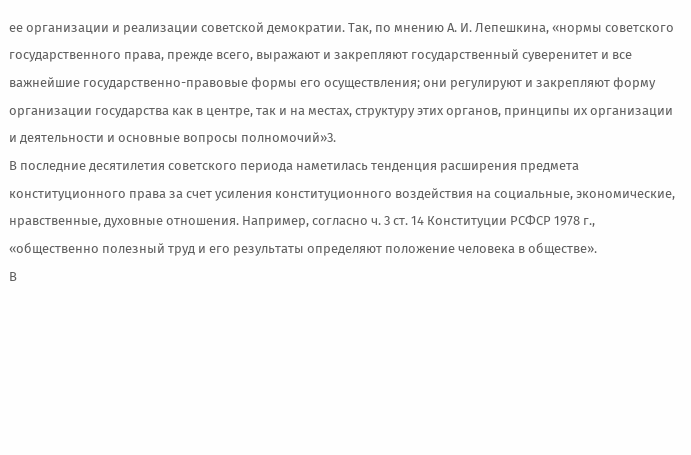ее организации и реализации советской демократии. Так, по мнению А. И. Лепешкина, «нормы советского государственного права, прежде всего, выражают и закрепляют государственный суверенитет и все важнейшие государственно-правовые формы его осуществления; они регулируют и закрепляют форму организации государства как в центре, так и на местах, структуру этих органов, принципы их организации и деятельности и основные вопросы полномочий»3.
В последние десятилетия советского периода наметилась тенденция расширения предмета конституционного права за счет усиления конституционного воздействия на социальные, экономические, нравственные, духовные отношения. Например, согласно ч. 3 ст. 14 Конституции РСФСР 1978 г., «общественно полезный труд и его результаты определяют положение человека в обществе».
В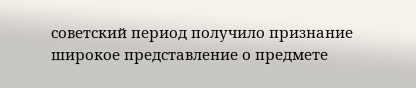советский период получило признание широкое представление о предмете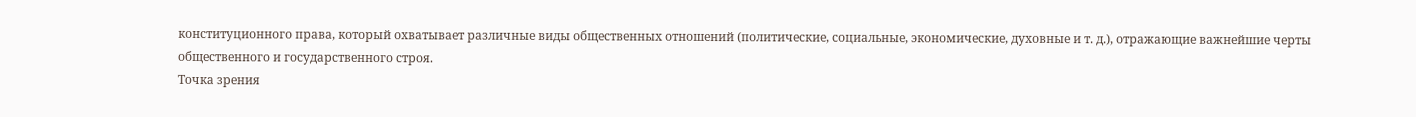конституционного права, который охватывает различные виды общественных отношений (политические, социальные, экономические, духовные и т. д.), отражающие важнейшие черты общественного и государственного строя.
Точка зрения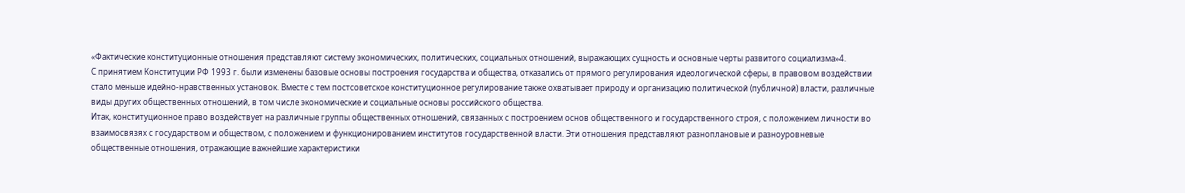«Фактические конституционные отношения представляют систему экономических, политических, социальных отношений, выражающих сущность и основные черты развитого социализма»4.
С принятием Конституции РФ 1993 г. были изменены базовые основы построения государства и общества, отказались от прямого регулирования идеологической сферы, в правовом воздействии стало меньше идейно-нравственных установок. Вместе с тем постсоветское конституционное регулирование также охватывает природу и организацию политической (публичной) власти, различные виды других общественных отношений, в том числе экономические и социальные основы российского общества.
Итак, конституционное право воздействует на различные группы общественных отношений, связанных с построением основ общественного и государственного строя, с положением личности во взаимосвязях с государством и обществом, с положением и функционированием институтов государственной власти. Эти отношения представляют разноплановые и разноуровневые общественные отношения, отражающие важнейшие характеристики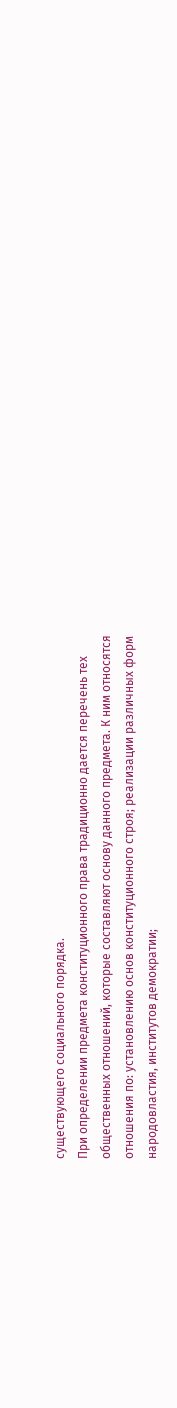существующего социального порядка.
При определении предмета конституционного права традиционно дается перечень тех общественных отношений, которые составляют основу данного предмета. К ним относятся отношения по: установлению основ конституционного строя; реализации различных форм народовластия, институтов демократии;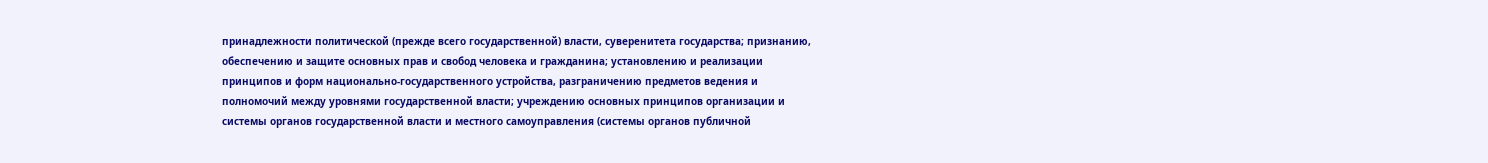принадлежности политической (прежде всего государственной) власти, суверенитета государства; признанию, обеспечению и защите основных прав и свобод человека и гражданина; установлению и реализации принципов и форм национально-государственного устройства, разграничению предметов ведения и полномочий между уровнями государственной власти; учреждению основных принципов организации и системы органов государственной власти и местного самоуправления (системы органов публичной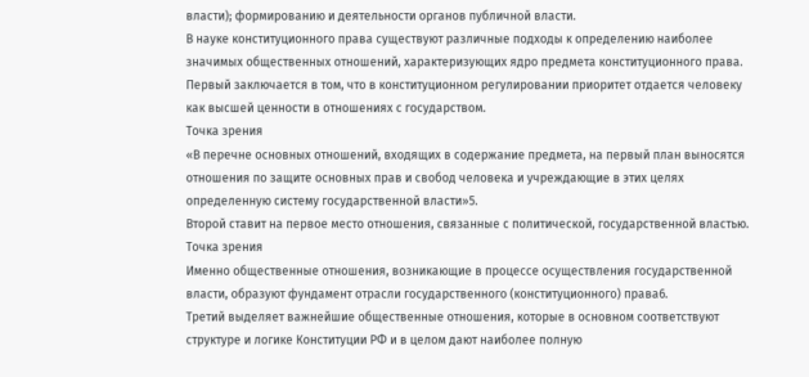власти); формированию и деятельности органов публичной власти.
В науке конституционного права существуют различные подходы к определению наиболее значимых общественных отношений, характеризующих ядро предмета конституционного права.
Первый заключается в том, что в конституционном регулировании приоритет отдается человеку как высшей ценности в отношениях с государством.
Точка зрения
«В перечне основных отношений, входящих в содержание предмета, на первый план выносятся отношения по защите основных прав и свобод человека и учреждающие в этих целях определенную систему государственной власти»5.
Второй ставит на первое место отношения, связанные с политической, государственной властью.
Точка зрения
Именно общественные отношения, возникающие в процессе осуществления государственной власти, образуют фундамент отрасли государственного (конституционного) права6.
Третий выделяет важнейшие общественные отношения, которые в основном соответствуют структуре и логике Конституции РФ и в целом дают наиболее полную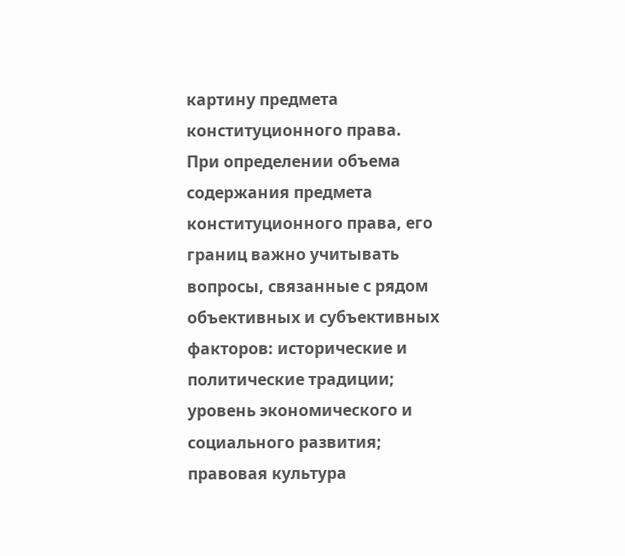картину предмета конституционного права.
При определении объема содержания предмета конституционного права, его границ важно учитывать вопросы, связанные с рядом объективных и субъективных факторов: исторические и политические традиции; уровень экономического и социального развития; правовая культура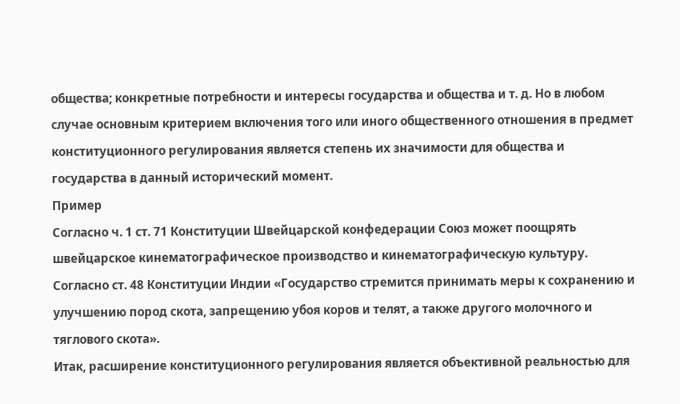общества; конкретные потребности и интересы государства и общества и т. д. Но в любом случае основным критерием включения того или иного общественного отношения в предмет конституционного регулирования является степень их значимости для общества и государства в данный исторический момент.
Пример
Согласно ч. 1 ст. 71 Конституции Швейцарской конфедерации Союз может поощрять швейцарское кинематографическое производство и кинематографическую культуру. Согласно ст. 48 Конституции Индии «Государство стремится принимать меры к сохранению и улучшению пород скота, запрещению убоя коров и телят, а также другого молочного и тяглового скота».
Итак, расширение конституционного регулирования является объективной реальностью для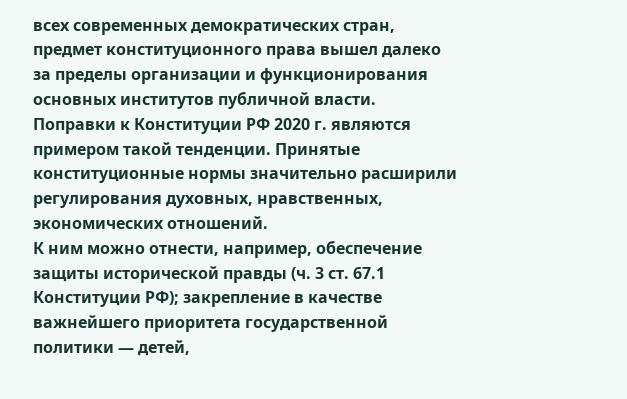всех современных демократических стран, предмет конституционного права вышел далеко за пределы организации и функционирования основных институтов публичной власти.
Поправки к Конституции РФ 2020 г. являются примером такой тенденции. Принятые конституционные нормы значительно расширили регулирования духовных, нравственных, экономических отношений.
К ним можно отнести, например, обеспечение защиты исторической правды (ч. 3 ст. 67.1 Конституции РФ); закрепление в качестве важнейшего приоритета государственной политики — детей,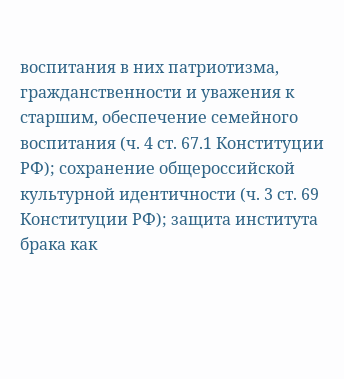воспитания в них патриотизма, гражданственности и уважения к старшим, обеспечение семейного воспитания (ч. 4 ст. 67.1 Конституции РФ); сохранение общероссийской культурной идентичности (ч. 3 ст. 69 Конституции РФ); защита института брака как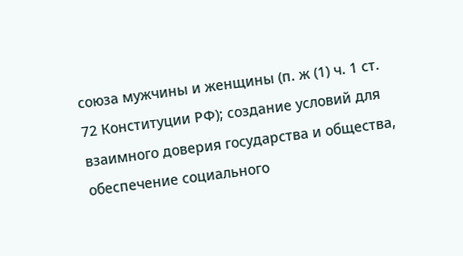союза мужчины и женщины (п. ж (1) ч. 1 ст. 72 Конституции РФ); создание условий для взаимного доверия государства и общества, обеспечение социального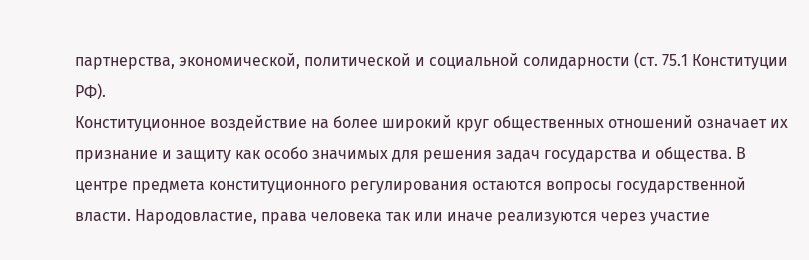партнерства, экономической, политической и социальной солидарности (ст. 75.1 Конституции РФ).
Конституционное воздействие на более широкий круг общественных отношений означает их признание и защиту как особо значимых для решения задач государства и общества. В центре предмета конституционного регулирования остаются вопросы государственной власти. Народовластие, права человека так или иначе реализуются через участие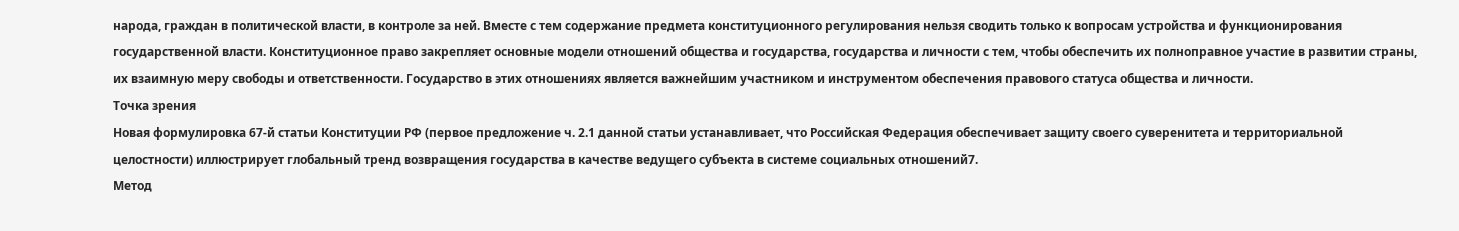народа, граждан в политической власти, в контроле за ней. Вместе с тем содержание предмета конституционного регулирования нельзя сводить только к вопросам устройства и функционирования государственной власти. Конституционное право закрепляет основные модели отношений общества и государства, государства и личности с тем, чтобы обеспечить их полноправное участие в развитии страны, их взаимную меру свободы и ответственности. Государство в этих отношениях является важнейшим участником и инструментом обеспечения правового статуса общества и личности.
Точка зрения
Новая формулировка 67-й статьи Конституции РФ (первое предложение ч. 2.1 данной статьи устанавливает, что Российская Федерация обеспечивает защиту своего суверенитета и территориальной целостности) иллюстрирует глобальный тренд возвращения государства в качестве ведущего субъекта в системе социальных отношений7.
Метод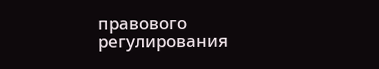правового регулирования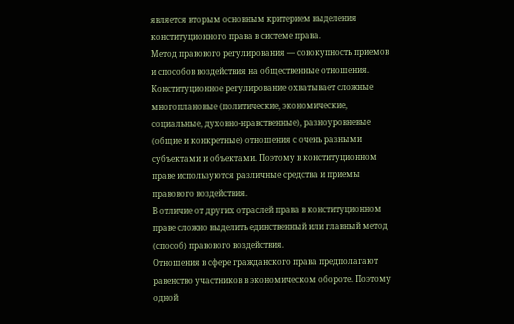является вторым основным критерием выделения конституционного права в системе права.
Метод правового регулирования — совокупность приемов и способов воздействия на общественные отношения.
Конституционное регулирование охватывает сложные многоплановые (политические, экономические, социальные, духовно-нравственные), разноуровневые (общие и конкретные) отношения с очень разными субъектами и объектами. Поэтому в конституционном праве используются различные средства и приемы правового воздействия.
В отличие от других отраслей права в конституционном праве сложно выделить единственный или главный метод (способ) правового воздействия.
Отношения в сфере гражданского права предполагают равенство участников в экономическом обороте. Поэтому одной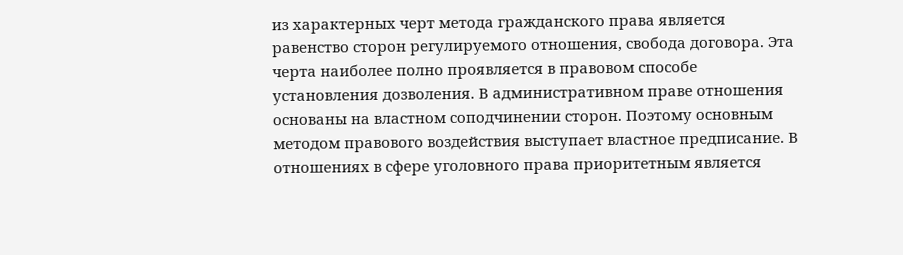из характерных черт метода гражданского права является равенство сторон регулируемого отношения, свобода договора. Эта черта наиболее полно проявляется в правовом способе установления дозволения. В административном праве отношения основаны на властном соподчинении сторон. Поэтому основным методом правового воздействия выступает властное предписание. В отношениях в сфере уголовного права приоритетным является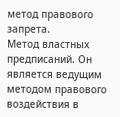метод правового запрета.
Метод властных предписаний. Он является ведущим методом правового воздействия в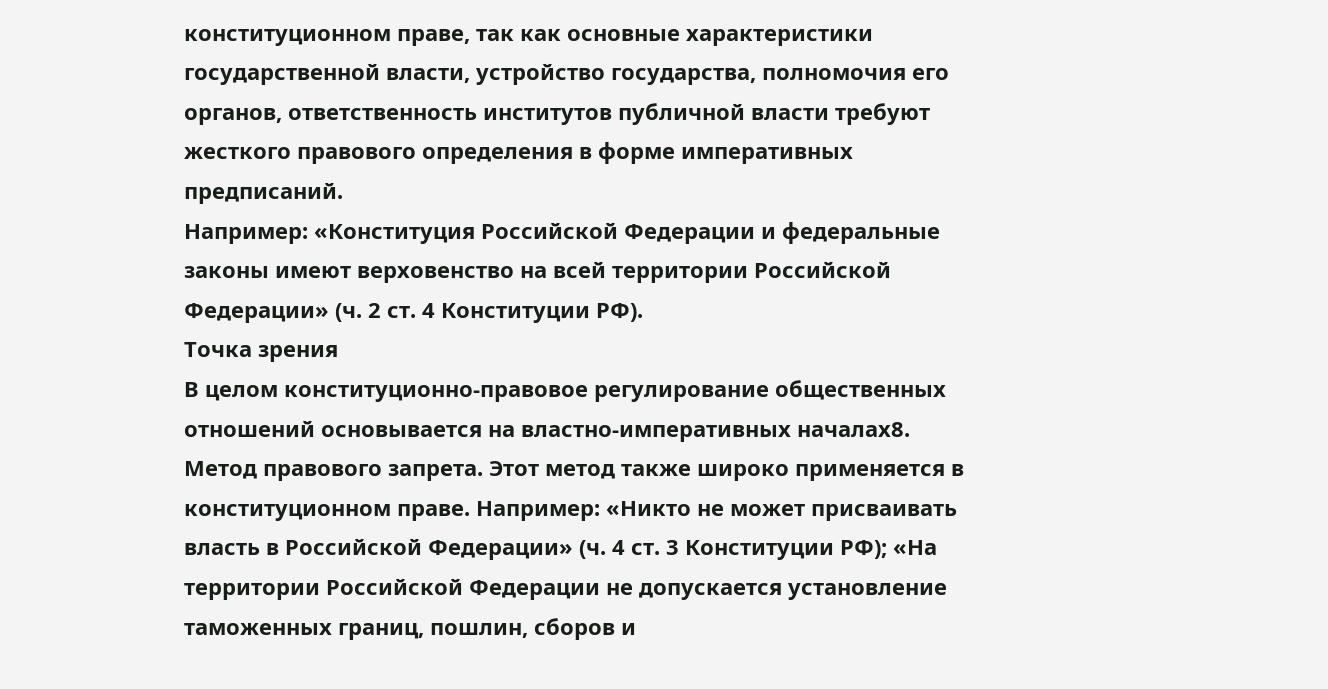конституционном праве, так как основные характеристики государственной власти, устройство государства, полномочия его органов, ответственность институтов публичной власти требуют жесткого правового определения в форме императивных предписаний.
Например: «Конституция Российской Федерации и федеральные законы имеют верховенство на всей территории Российской Федерации» (ч. 2 ст. 4 Конституции РФ).
Точка зрения
В целом конституционно-правовое регулирование общественных отношений основывается на властно-императивных началах8.
Метод правового запрета. Этот метод также широко применяется в конституционном праве. Например: «Никто не может присваивать власть в Российской Федерации» (ч. 4 ст. 3 Конституции РФ); «На территории Российской Федерации не допускается установление таможенных границ, пошлин, сборов и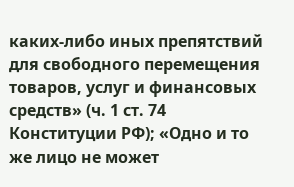каких-либо иных препятствий для свободного перемещения товаров, услуг и финансовых средств» (ч. 1 ст. 74 Конституции РФ); «Одно и то же лицо не может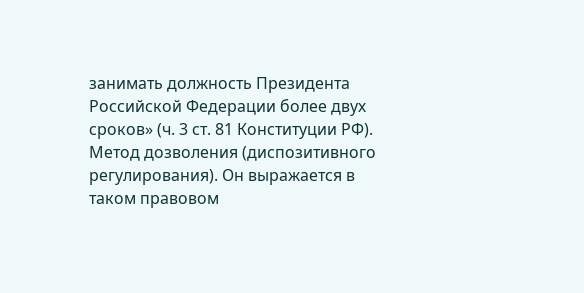занимать должность Президента Российской Федерации более двух сроков» (ч. 3 ст. 81 Конституции РФ).
Метод дозволения (диспозитивного регулирования). Он выражается в таком правовом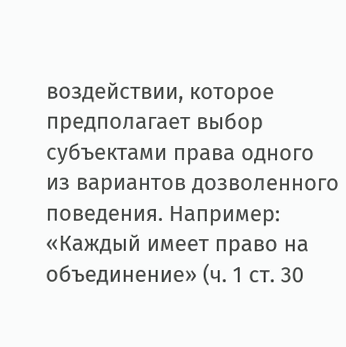воздействии, которое предполагает выбор субъектами права одного из вариантов дозволенного поведения. Например: «Каждый имеет право на объединение» (ч. 1 ст. 30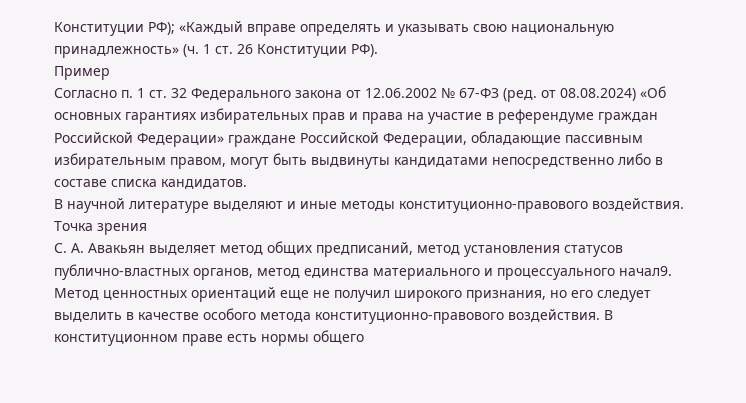Конституции РФ); «Каждый вправе определять и указывать свою национальную принадлежность» (ч. 1 ст. 26 Конституции РФ).
Пример
Согласно п. 1 ст. 32 Федерального закона от 12.06.2002 № 67-ФЗ (ред. от 08.08.2024) «Об основных гарантиях избирательных прав и права на участие в референдуме граждан Российской Федерации» граждане Российской Федерации, обладающие пассивным избирательным правом, могут быть выдвинуты кандидатами непосредственно либо в составе списка кандидатов.
В научной литературе выделяют и иные методы конституционно-правового воздействия.
Точка зрения
С. А. Авакьян выделяет метод общих предписаний, метод установления статусов публично-властных органов, метод единства материального и процессуального начал9.
Метод ценностных ориентаций еще не получил широкого признания, но его следует выделить в качестве особого метода конституционно-правового воздействия. В конституционном праве есть нормы общего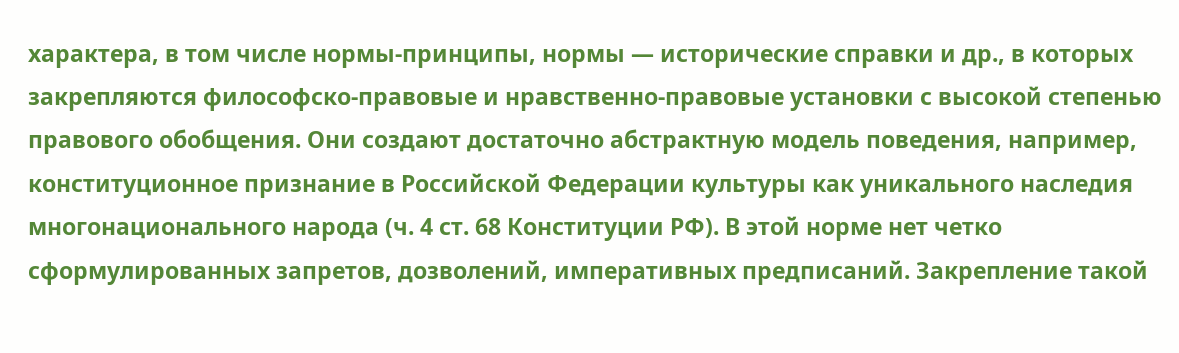характера, в том числе нормы-принципы, нормы — исторические справки и др., в которых закрепляются философско-правовые и нравственно-правовые установки с высокой степенью правового обобщения. Они создают достаточно абстрактную модель поведения, например, конституционное признание в Российской Федерации культуры как уникального наследия многонационального народа (ч. 4 ст. 68 Конституции РФ). В этой норме нет четко сформулированных запретов, дозволений, императивных предписаний. Закрепление такой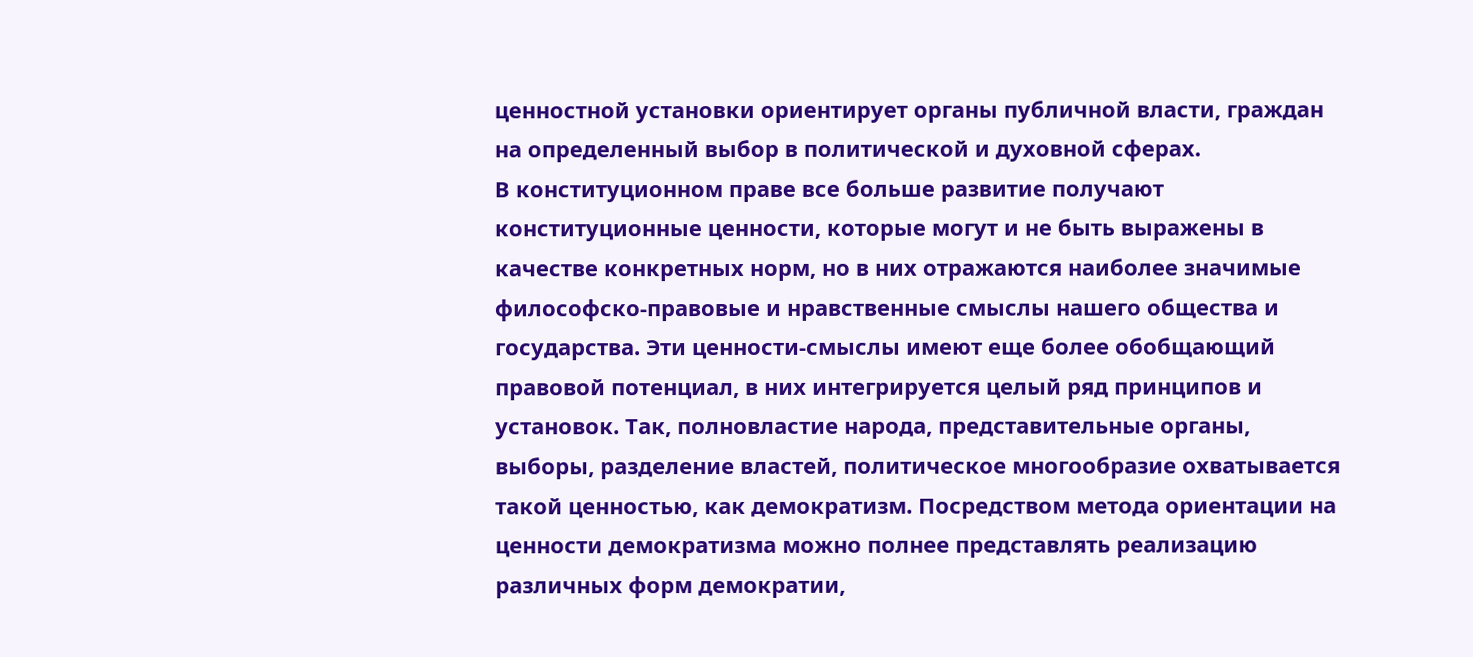ценностной установки ориентирует органы публичной власти, граждан на определенный выбор в политической и духовной сферах.
В конституционном праве все больше развитие получают конституционные ценности, которые могут и не быть выражены в качестве конкретных норм, но в них отражаются наиболее значимые философско-правовые и нравственные смыслы нашего общества и государства. Эти ценности-смыслы имеют еще более обобщающий правовой потенциал, в них интегрируется целый ряд принципов и установок. Так, полновластие народа, представительные органы, выборы, разделение властей, политическое многообразие охватывается такой ценностью, как демократизм. Посредством метода ориентации на ценности демократизма можно полнее представлять реализацию различных форм демократии,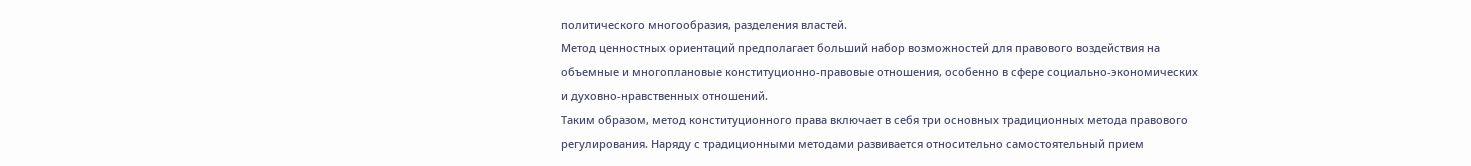политического многообразия, разделения властей.
Метод ценностных ориентаций предполагает больший набор возможностей для правового воздействия на объемные и многоплановые конституционно-правовые отношения, особенно в сфере социально-экономических и духовно-нравственных отношений.
Таким образом, метод конституционного права включает в себя три основных традиционных метода правового регулирования. Наряду с традиционными методами развивается относительно самостоятельный прием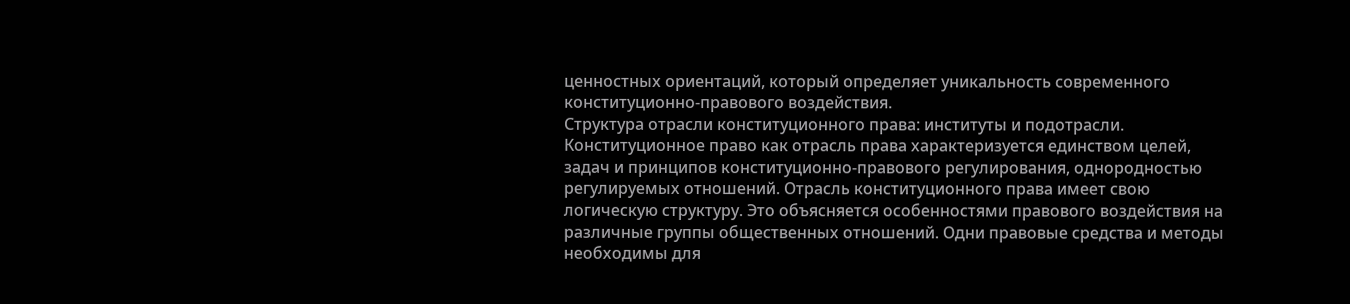ценностных ориентаций, который определяет уникальность современного конституционно-правового воздействия.
Структура отрасли конституционного права: институты и подотрасли. Конституционное право как отрасль права характеризуется единством целей, задач и принципов конституционно-правового регулирования, однородностью регулируемых отношений. Отрасль конституционного права имеет свою логическую структуру. Это объясняется особенностями правового воздействия на различные группы общественных отношений. Одни правовые средства и методы необходимы для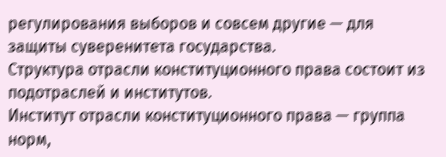регулирования выборов и совсем другие — для защиты суверенитета государства.
Структура отрасли конституционного права состоит из подотраслей и институтов.
Институт отрасли конституционного права — группа норм,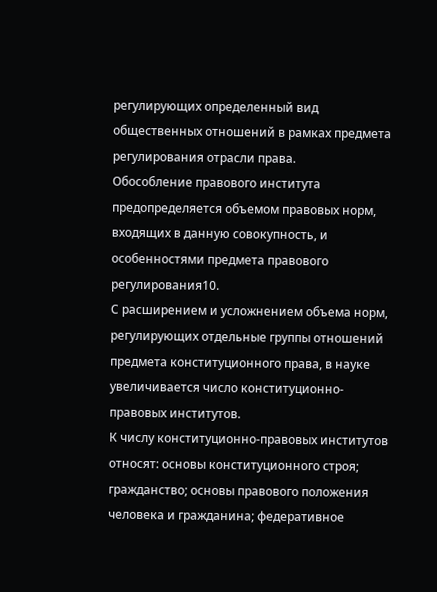регулирующих определенный вид общественных отношений в рамках предмета регулирования отрасли права.
Обособление правового института предопределяется объемом правовых норм, входящих в данную совокупность, и особенностями предмета правового регулирования10.
С расширением и усложнением объема норм, регулирующих отдельные группы отношений предмета конституционного права, в науке увеличивается число конституционно-правовых институтов.
К числу конституционно-правовых институтов относят: основы конституционного строя; гражданство; основы правового положения человека и гражданина; федеративное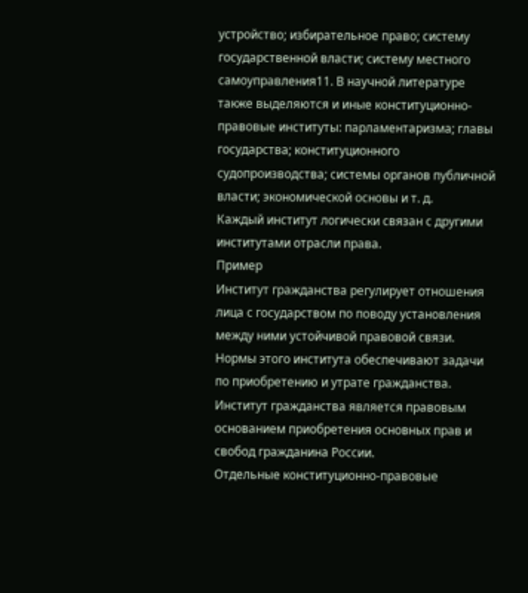устройство; избирательное право; систему государственной власти; систему местного самоуправления11. В научной литературе также выделяются и иные конституционно-правовые институты: парламентаризма; главы государства; конституционного судопроизводства; системы органов публичной власти; экономической основы и т. д.
Каждый институт логически связан с другими институтами отрасли права.
Пример
Институт гражданства регулирует отношения лица с государством по поводу установления между ними устойчивой правовой связи. Нормы этого института обеспечивают задачи по приобретению и утрате гражданства. Институт гражданства является правовым основанием приобретения основных прав и свобод гражданина России.
Отдельные конституционно-правовые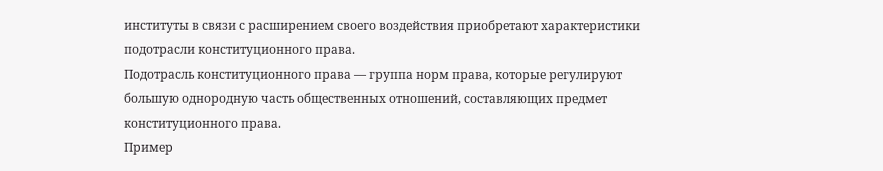институты в связи с расширением своего воздействия приобретают характеристики подотрасли конституционного права.
Подотрасль конституционного права — группа норм права, которые регулируют большую однородную часть общественных отношений, составляющих предмет конституционного права.
Пример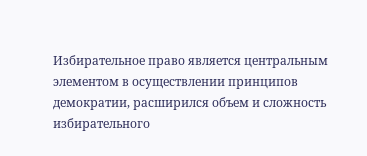Избирательное право является центральным элементом в осуществлении принципов демократии, расширился объем и сложность избирательного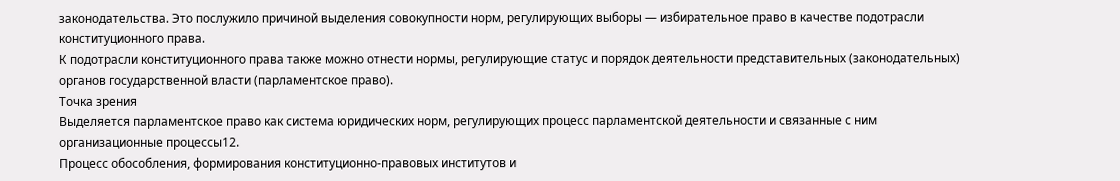законодательства. Это послужило причиной выделения совокупности норм, регулирующих выборы — избирательное право в качестве подотрасли конституционного права.
К подотрасли конституционного права также можно отнести нормы, регулирующие статус и порядок деятельности представительных (законодательных) органов государственной власти (парламентское право).
Точка зрения
Выделяется парламентское право как система юридических норм, регулирующих процесс парламентской деятельности и связанные с ним организационные процессы12.
Процесс обособления, формирования конституционно-правовых институтов и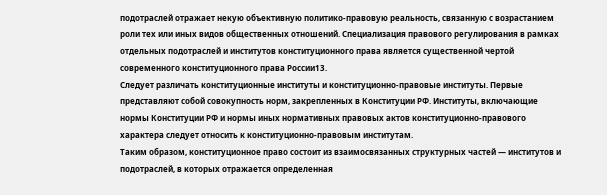подотраслей отражает некую объективную политико-правовую реальность, связанную с возрастанием роли тех или иных видов общественных отношений. Специализация правового регулирования в рамках отдельных подотраслей и институтов конституционного права является существенной чертой современного конституционного права России13.
Следует различать конституционные институты и конституционно-правовые институты. Первые представляют собой совокупность норм, закрепленных в Конституции РФ. Институты, включающие нормы Конституции РФ и нормы иных нормативных правовых актов конституционно-правового характера следует относить к конституционно-правовым институтам.
Таким образом, конституционное право состоит из взаимосвязанных структурных частей — институтов и подотраслей, в которых отражается определенная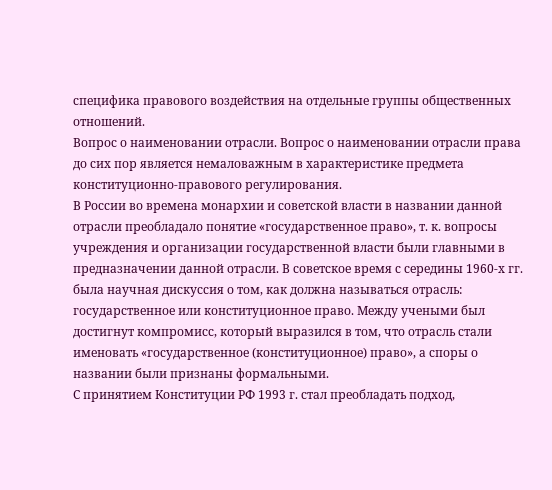специфика правового воздействия на отдельные группы общественных отношений.
Вопрос о наименовании отрасли. Вопрос о наименовании отрасли права до сих пор является немаловажным в характеристике предмета конституционно-правового регулирования.
В России во времена монархии и советской власти в названии данной отрасли преобладало понятие «государственное право», т. к. вопросы учреждения и организации государственной власти были главными в предназначении данной отрасли. В советское время с середины 1960-х гг. была научная дискуссия о том, как должна называться отрасль: государственное или конституционное право. Между учеными был достигнут компромисс, который выразился в том, что отрасль стали именовать «государственное (конституционное) право», а споры о названии были признаны формальными.
С принятием Конституции РФ 1993 г. стал преобладать подход,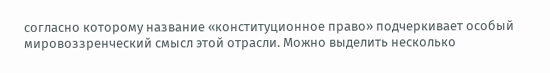согласно которому название «конституционное право» подчеркивает особый мировоззренческий смысл этой отрасли. Можно выделить несколько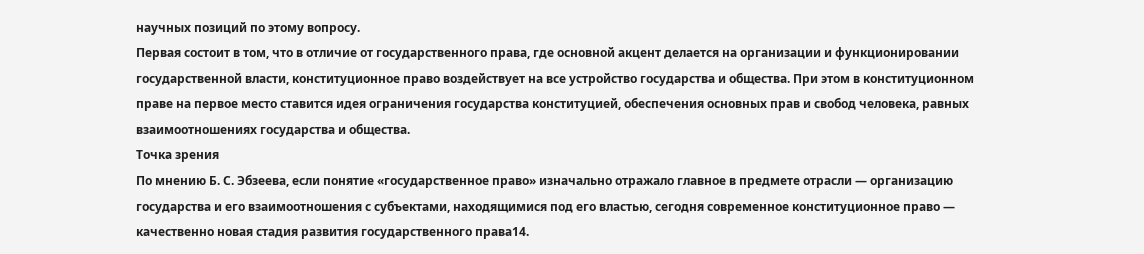научных позиций по этому вопросу.
Первая состоит в том, что в отличие от государственного права, где основной акцент делается на организации и функционировании государственной власти, конституционное право воздействует на все устройство государства и общества. При этом в конституционном праве на первое место ставится идея ограничения государства конституцией, обеспечения основных прав и свобод человека, равных взаимоотношениях государства и общества.
Точка зрения
По мнению Б. С. Эбзеева, если понятие «государственное право» изначально отражало главное в предмете отрасли — организацию государства и его взаимоотношения с субъектами, находящимися под его властью, сегодня современное конституционное право — качественно новая стадия развития государственного права14.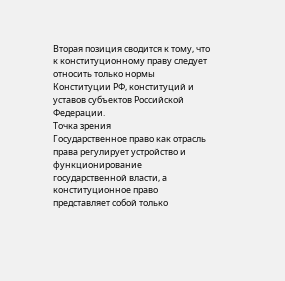Вторая позиция сводится к тому, что к конституционному праву следует относить только нормы Конституции РФ, конституций и уставов субъектов Российской Федерации.
Точка зрения
Государственное право как отрасль права регулирует устройство и функционирование государственной власти, а конституционное право представляет собой только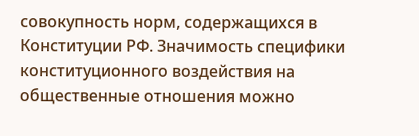совокупность норм, содержащихся в Конституции РФ. Значимость специфики конституционного воздействия на общественные отношения можно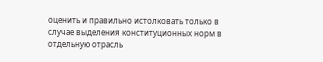оценить и правильно истолковать только в случае выделения конституционных норм в отдельную отрасль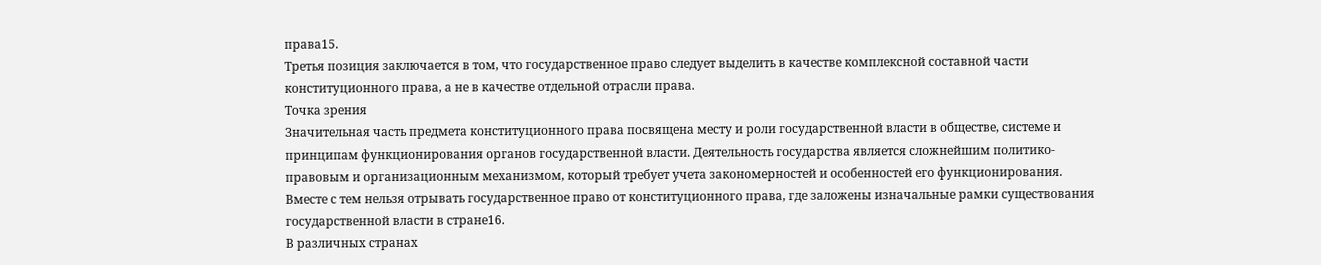права15.
Третья позиция заключается в том, что государственное право следует выделить в качестве комплексной составной части конституционного права, а не в качестве отдельной отрасли права.
Точка зрения
Значительная часть предмета конституционного права посвящена месту и роли государственной власти в обществе, системе и принципам функционирования органов государственной власти. Деятельность государства является сложнейшим политико-правовым и организационным механизмом, который требует учета закономерностей и особенностей его функционирования. Вместе с тем нельзя отрывать государственное право от конституционного права, где заложены изначальные рамки существования государственной власти в стране16.
В различных странах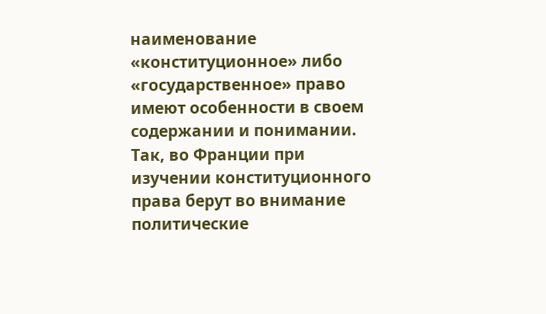наименование «конституционное» либо «государственное» право имеют особенности в своем содержании и понимании. Так, во Франции при изучении конституционного права берут во внимание политические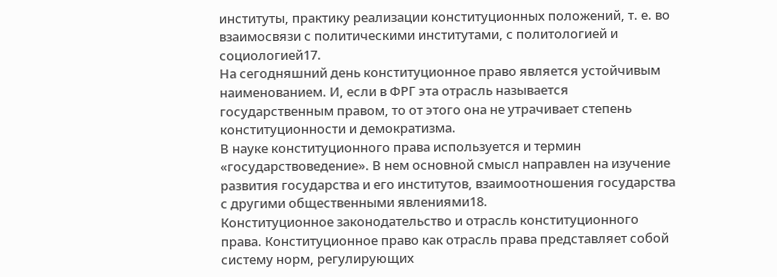институты, практику реализации конституционных положений, т. е. во взаимосвязи с политическими институтами, с политологией и социологией17.
На сегодняшний день конституционное право является устойчивым наименованием. И, если в ФРГ эта отрасль называется государственным правом, то от этого она не утрачивает степень конституционности и демократизма.
В науке конституционного права используется и термин «государствоведение». В нем основной смысл направлен на изучение развития государства и его институтов, взаимоотношения государства с другими общественными явлениями18.
Конституционное законодательство и отрасль конституционного права. Конституционное право как отрасль права представляет собой систему норм, регулирующих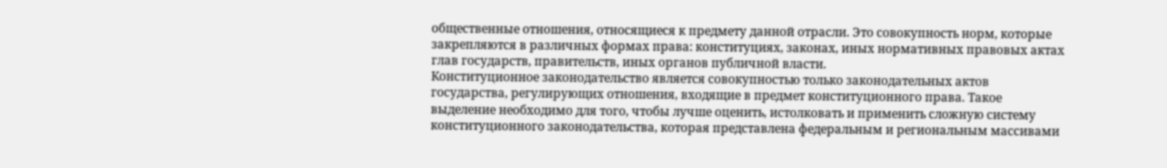общественные отношения, относящиеся к предмету данной отрасли. Это совокупность норм, которые закрепляются в различных формах права: конституциях, законах, иных нормативных правовых актах глав государств, правительств, иных органов публичной власти.
Конституционное законодательство является совокупностью только законодательных актов государства, регулирующих отношения, входящие в предмет конституционного права. Такое выделение необходимо для того, чтобы лучше оценить, истолковать и применить сложную систему конституционного законодательства, которая представлена федеральным и региональным массивами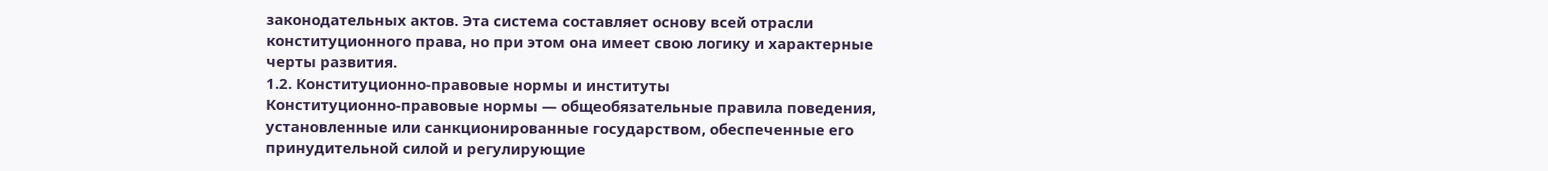законодательных актов. Эта система составляет основу всей отрасли конституционного права, но при этом она имеет свою логику и характерные черты развития.
1.2. Конституционно-правовые нормы и институты
Конституционно-правовые нормы — общеобязательные правила поведения, установленные или санкционированные государством, обеспеченные его принудительной силой и регулирующие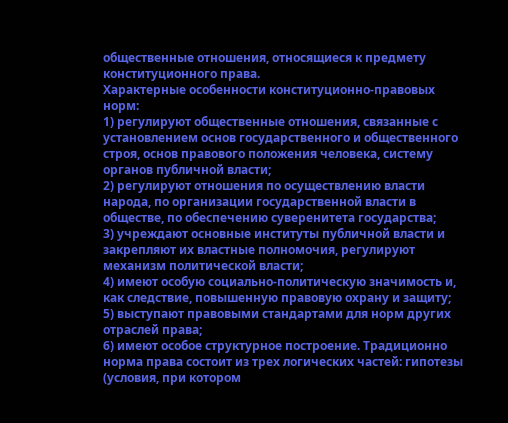общественные отношения, относящиеся к предмету конституционного права.
Характерные особенности конституционно-правовых норм:
1) регулируют общественные отношения, связанные с установлением основ государственного и общественного строя, основ правового положения человека, систему органов публичной власти;
2) регулируют отношения по осуществлению власти народа, по организации государственной власти в обществе, по обеспечению суверенитета государства;
3) учреждают основные институты публичной власти и закрепляют их властные полномочия, регулируют механизм политической власти;
4) имеют особую социально-политическую значимость и, как следствие, повышенную правовую охрану и защиту;
5) выступают правовыми стандартами для норм других отраслей права;
6) имеют особое структурное построение. Традиционно норма права состоит из трех логических частей: гипотезы (условия, при котором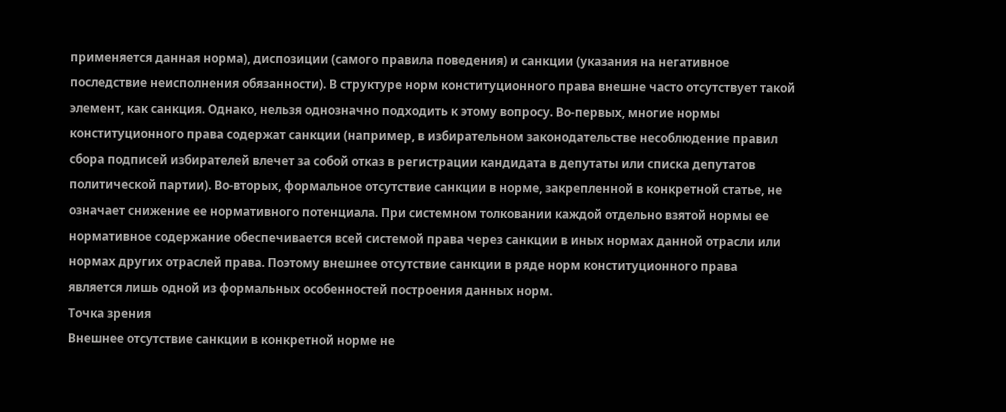применяется данная норма), диспозиции (самого правила поведения) и санкции (указания на негативное последствие неисполнения обязанности). В структуре норм конституционного права внешне часто отсутствует такой элемент, как санкция. Однако, нельзя однозначно подходить к этому вопросу. Во-первых, многие нормы конституционного права содержат санкции (например, в избирательном законодательстве несоблюдение правил сбора подписей избирателей влечет за собой отказ в регистрации кандидата в депутаты или списка депутатов политической партии). Во-вторых, формальное отсутствие санкции в норме, закрепленной в конкретной статье, не означает снижение ее нормативного потенциала. При системном толковании каждой отдельно взятой нормы ее нормативное содержание обеспечивается всей системой права через санкции в иных нормах данной отрасли или нормах других отраслей права. Поэтому внешнее отсутствие санкции в ряде норм конституционного права является лишь одной из формальных особенностей построения данных норм.
Точка зрения
Внешнее отсутствие санкции в конкретной норме не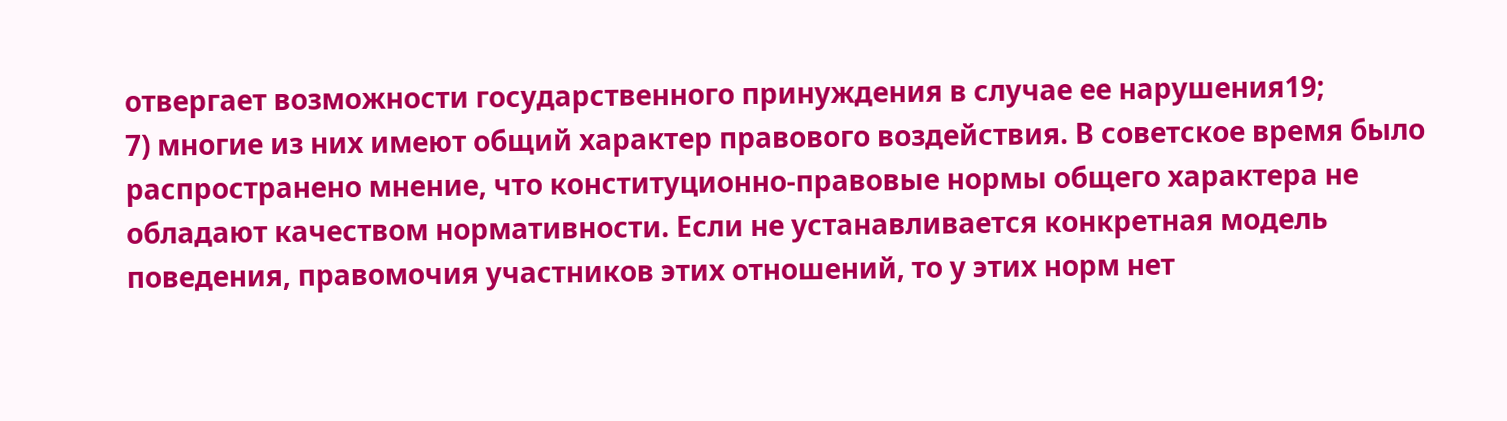отвергает возможности государственного принуждения в случае ее нарушения19;
7) многие из них имеют общий характер правового воздействия. В советское время было распространено мнение, что конституционно-правовые нормы общего характера не обладают качеством нормативности. Если не устанавливается конкретная модель поведения, правомочия участников этих отношений, то у этих норм нет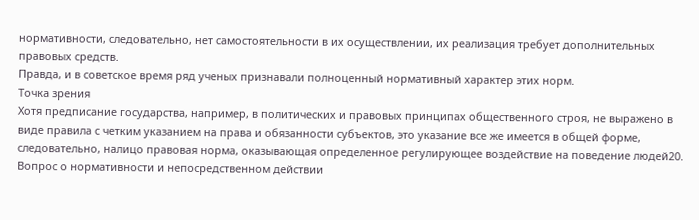нормативности, следовательно, нет самостоятельности в их осуществлении, их реализация требует дополнительных правовых средств.
Правда, и в советское время ряд ученых признавали полноценный нормативный характер этих норм.
Точка зрения
Хотя предписание государства, например, в политических и правовых принципах общественного строя, не выражено в виде правила с четким указанием на права и обязанности субъектов, это указание все же имеется в общей форме, следовательно, налицо правовая норма, оказывающая определенное регулирующее воздействие на поведение людей20.
Вопрос о нормативности и непосредственном действии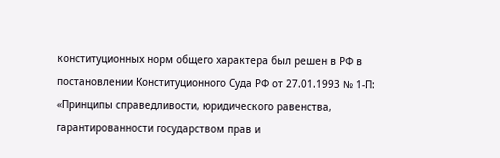конституционных норм общего характера был решен в РФ в постановлении Конституционного Суда РФ от 27.01.1993 № 1-П: «Принципы справедливости, юридического равенства, гарантированности государством прав и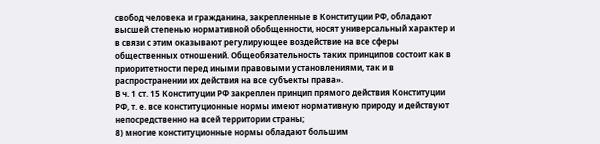свобод человека и гражданина, закрепленные в Конституции РФ, обладают высшей степенью нормативной обобщенности, носят универсальный характер и в связи с этим оказывают регулирующее воздействие на все сферы общественных отношений. Общеобязательность таких принципов состоит как в приоритетности перед иными правовыми установлениями, так и в распространении их действия на все субъекты права».
В ч. 1 ст. 15 Конституции РФ закреплен принцип прямого действия Конституции РФ, т. е. все конституционные нормы имеют нормативную природу и действуют непосредственно на всей территории страны;
8) многие конституционные нормы обладают большим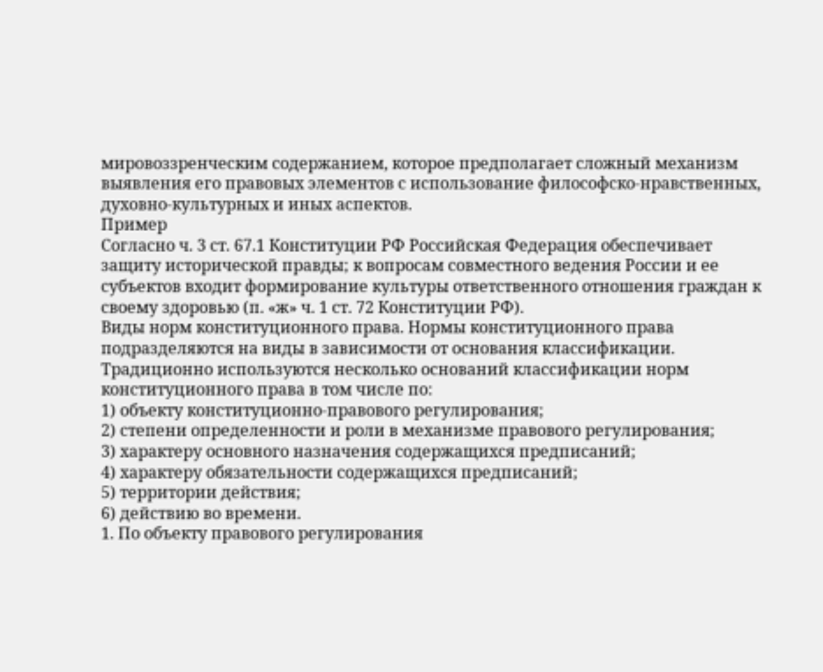мировоззренческим содержанием, которое предполагает сложный механизм выявления его правовых элементов с использование философско-нравственных, духовно-культурных и иных аспектов.
Пример
Согласно ч. 3 ст. 67.1 Конституции РФ Российская Федерация обеспечивает защиту исторической правды; к вопросам совместного ведения России и ее субъектов входит формирование культуры ответственного отношения граждан к своему здоровью (п. «ж» ч. 1 ст. 72 Конституции РФ).
Виды норм конституционного права. Нормы конституционного права подразделяются на виды в зависимости от основания классификации.
Традиционно используются несколько оснований классификации норм конституционного права в том числе по:
1) объекту конституционно-правового регулирования;
2) степени определенности и роли в механизме правового регулирования;
3) характеру основного назначения содержащихся предписаний;
4) характеру обязательности содержащихся предписаний;
5) территории действия;
6) действию во времени.
1. По объекту правового регулирования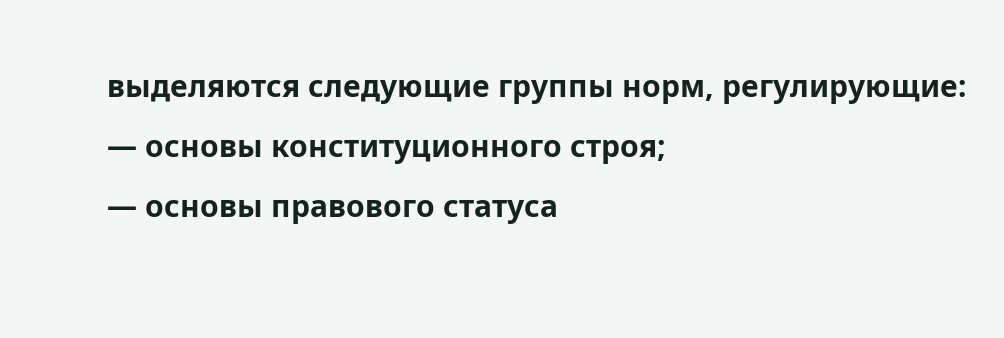выделяются следующие группы норм, регулирующие:
— основы конституционного строя;
— основы правового статуса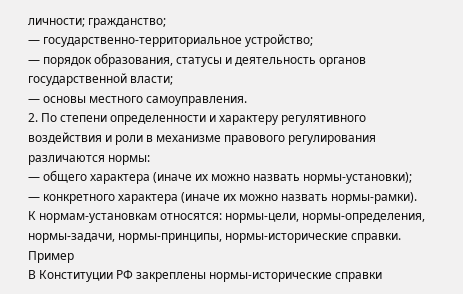личности; гражданство;
— государственно-территориальное устройство;
— порядок образования, статусы и деятельность органов государственной власти;
— основы местного самоуправления.
2. По степени определенности и характеру регулятивного воздействия и роли в механизме правового регулирования различаются нормы:
— общего характера (иначе их можно назвать нормы-установки);
— конкретного характера (иначе их можно назвать нормы-рамки).
К нормам-установкам относятся: нормы-цели, нормы-определения, нормы-задачи, нормы-принципы, нормы-исторические справки.
Пример
В Конституции РФ закреплены нормы-исторические справки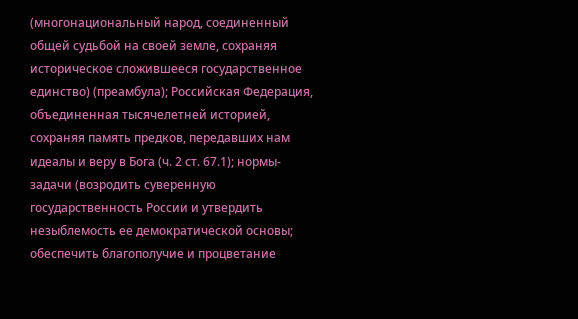(многонациональный народ, соединенный общей судьбой на своей земле, сохраняя историческое сложившееся государственное единство) (преамбула); Российская Федерация, объединенная тысячелетней историей, сохраняя память предков, передавших нам идеалы и веру в Бога (ч. 2 ст. 67.1); нормы-задачи (возродить суверенную государственность России и утвердить незыблемость ее демократической основы; обеспечить благополучие и процветание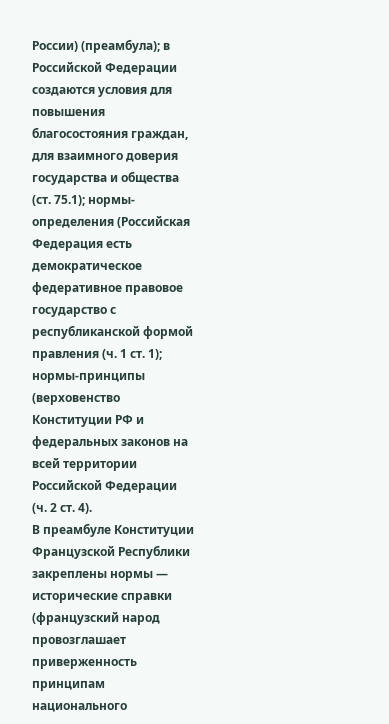России) (преамбула); в Российской Федерации создаются условия для повышения благосостояния граждан, для взаимного доверия государства и общества (ст. 75.1); нормы-определения (Российская Федерация есть демократическое федеративное правовое государство с республиканской формой правления (ч. 1 ст. 1); нормы-принципы (верховенство Конституции РФ и федеральных законов на всей территории Российской Федерации (ч. 2 ст. 4).
В преамбуле Конституции Французской Республики закреплены нормы — исторические справки (французский народ провозглашает приверженность принципам национального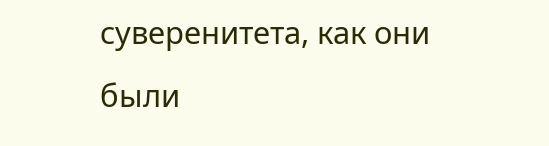суверенитета, как они были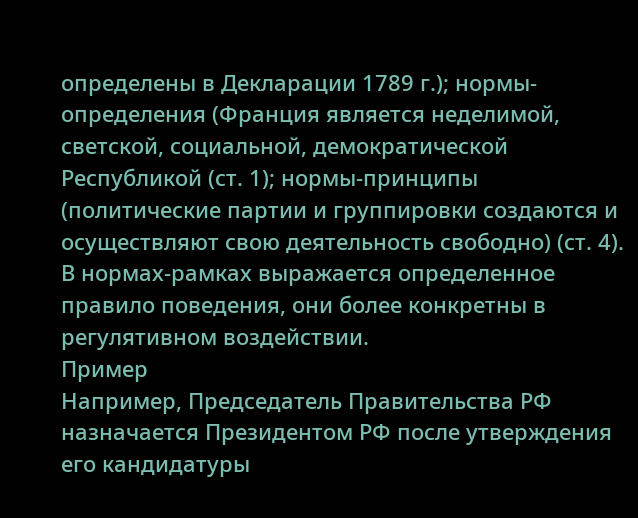определены в Декларации 1789 г.); нормы-определения (Франция является неделимой, светской, социальной, демократической Республикой (ст. 1); нормы-принципы (политические партии и группировки создаются и осуществляют свою деятельность свободно) (ст. 4).
В нормах-рамках выражается определенное правило поведения, они более конкретны в регулятивном воздействии.
Пример
Например, Председатель Правительства РФ назначается Президентом РФ после утверждения его кандидатуры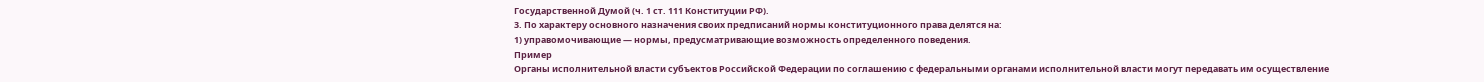Государственной Думой (ч. 1 ст. 111 Конституции РФ).
3. По характеру основного назначения своих предписаний нормы конституционного права делятся на:
1) управомочивающие — нормы, предусматривающие возможность определенного поведения.
Пример
Органы исполнительной власти субъектов Российской Федерации по соглашению с федеральными органами исполнительной власти могут передавать им осуществление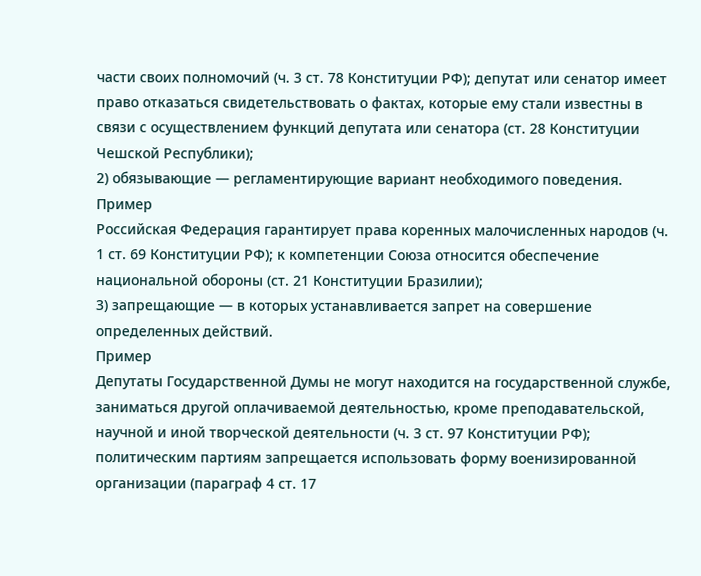части своих полномочий (ч. 3 ст. 78 Конституции РФ); депутат или сенатор имеет право отказаться свидетельствовать о фактах, которые ему стали известны в связи с осуществлением функций депутата или сенатора (ст. 28 Конституции Чешской Республики);
2) обязывающие — регламентирующие вариант необходимого поведения.
Пример
Российская Федерация гарантирует права коренных малочисленных народов (ч. 1 ст. 69 Конституции РФ); к компетенции Союза относится обеспечение национальной обороны (ст. 21 Конституции Бразилии);
3) запрещающие — в которых устанавливается запрет на совершение определенных действий.
Пример
Депутаты Государственной Думы не могут находится на государственной службе, заниматься другой оплачиваемой деятельностью, кроме преподавательской, научной и иной творческой деятельности (ч. 3 ст. 97 Конституции РФ); политическим партиям запрещается использовать форму военизированной организации (параграф 4 ст. 17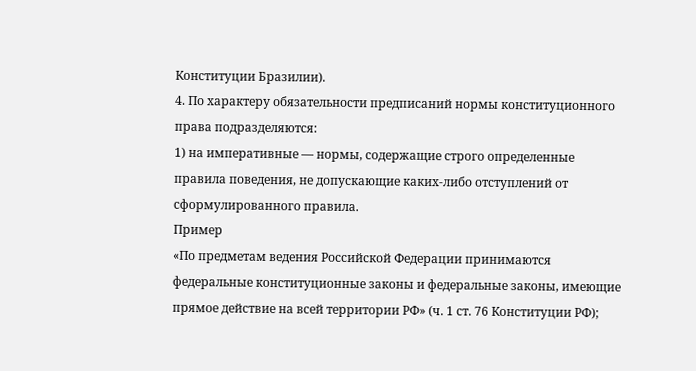Конституции Бразилии).
4. По характеру обязательности предписаний нормы конституционного права подразделяются:
1) на императивные — нормы, содержащие строго определенные правила поведения, не допускающие каких-либо отступлений от сформулированного правила.
Пример
«По предметам ведения Российской Федерации принимаются федеральные конституционные законы и федеральные законы, имеющие прямое действие на всей территории РФ» (ч. 1 ст. 76 Конституции РФ);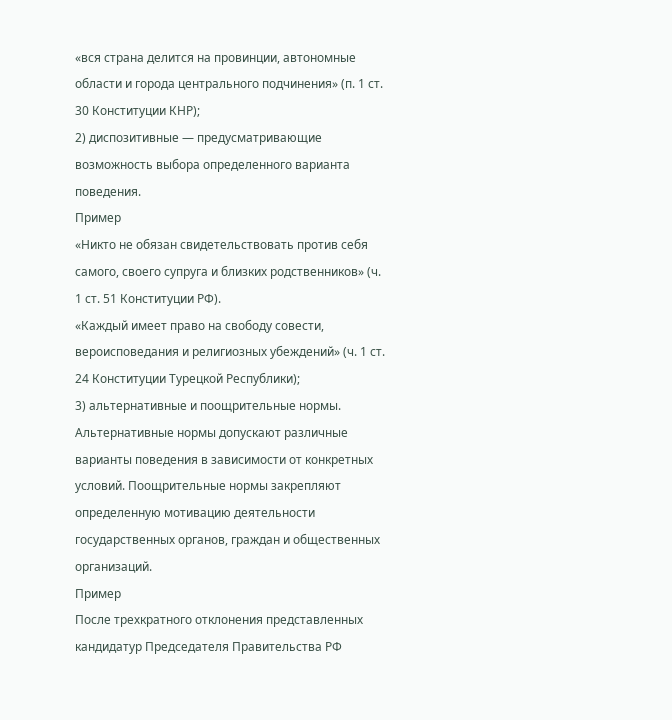«вся страна делится на провинции, автономные области и города центрального подчинения» (п. 1 ст. 30 Конституции КНР);
2) диспозитивные — предусматривающие возможность выбора определенного варианта поведения.
Пример
«Никто не обязан свидетельствовать против себя самого, своего супруга и близких родственников» (ч. 1 ст. 51 Конституции РФ).
«Каждый имеет право на свободу совести, вероисповедания и религиозных убеждений» (ч. 1 ст. 24 Конституции Турецкой Республики);
3) альтернативные и поощрительные нормы. Альтернативные нормы допускают различные варианты поведения в зависимости от конкретных условий. Поощрительные нормы закрепляют определенную мотивацию деятельности государственных органов, граждан и общественных организаций.
Пример
После трехкратного отклонения представленных кандидатур Председателя Правительства РФ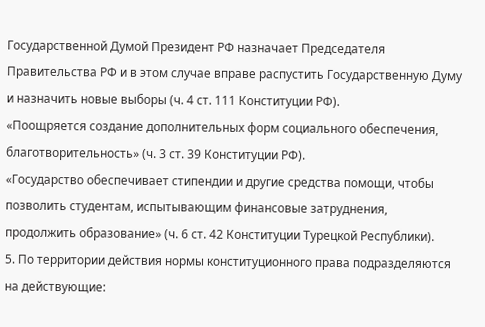Государственной Думой Президент РФ назначает Председателя Правительства РФ и в этом случае вправе распустить Государственную Думу и назначить новые выборы (ч. 4 ст. 111 Конституции РФ).
«Поощряется создание дополнительных форм социального обеспечения, благотворительность» (ч. 3 ст. 39 Конституции РФ).
«Государство обеспечивает стипендии и другие средства помощи, чтобы позволить студентам, испытывающим финансовые затруднения, продолжить образование» (ч. 6 ст. 42 Конституции Турецкой Республики).
5. По территории действия нормы конституционного права подразделяются на действующие: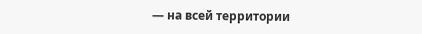— на всей территории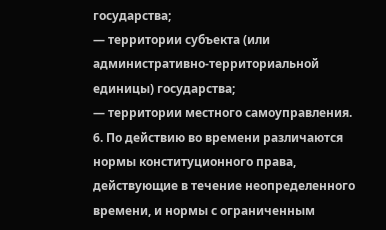государства;
— территории субъекта (или административно-территориальной единицы) государства;
— территории местного самоуправления.
6. По действию во времени различаются нормы конституционного права, действующие в течение неопределенного времени, и нормы с ограниченным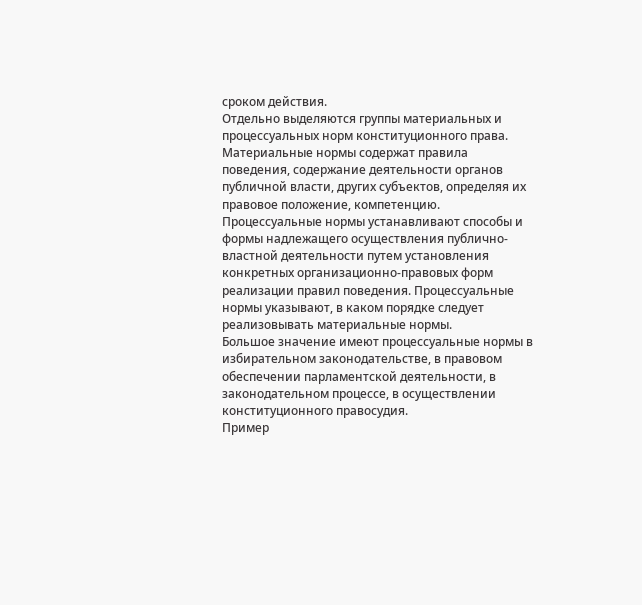сроком действия.
Отдельно выделяются группы материальных и процессуальных норм конституционного права.
Материальные нормы содержат правила поведения, содержание деятельности органов публичной власти, других субъектов, определяя их правовое положение, компетенцию.
Процессуальные нормы устанавливают способы и формы надлежащего осуществления публично-властной деятельности путем установления конкретных организационно-правовых форм реализации правил поведения. Процессуальные нормы указывают, в каком порядке следует реализовывать материальные нормы.
Большое значение имеют процессуальные нормы в избирательном законодательстве, в правовом обеспечении парламентской деятельности, в законодательном процессе, в осуществлении конституционного правосудия.
Пример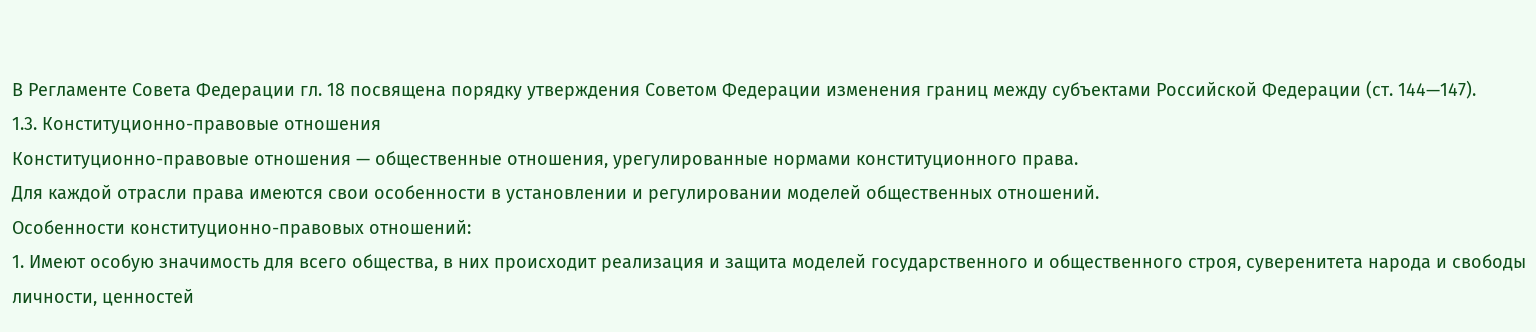В Регламенте Совета Федерации гл. 18 посвящена порядку утверждения Советом Федерации изменения границ между субъектами Российской Федерации (ст. 144—147).
1.3. Конституционно-правовые отношения
Конституционно-правовые отношения — общественные отношения, урегулированные нормами конституционного права.
Для каждой отрасли права имеются свои особенности в установлении и регулировании моделей общественных отношений.
Особенности конституционно-правовых отношений:
1. Имеют особую значимость для всего общества, в них происходит реализация и защита моделей государственного и общественного строя, суверенитета народа и свободы личности, ценностей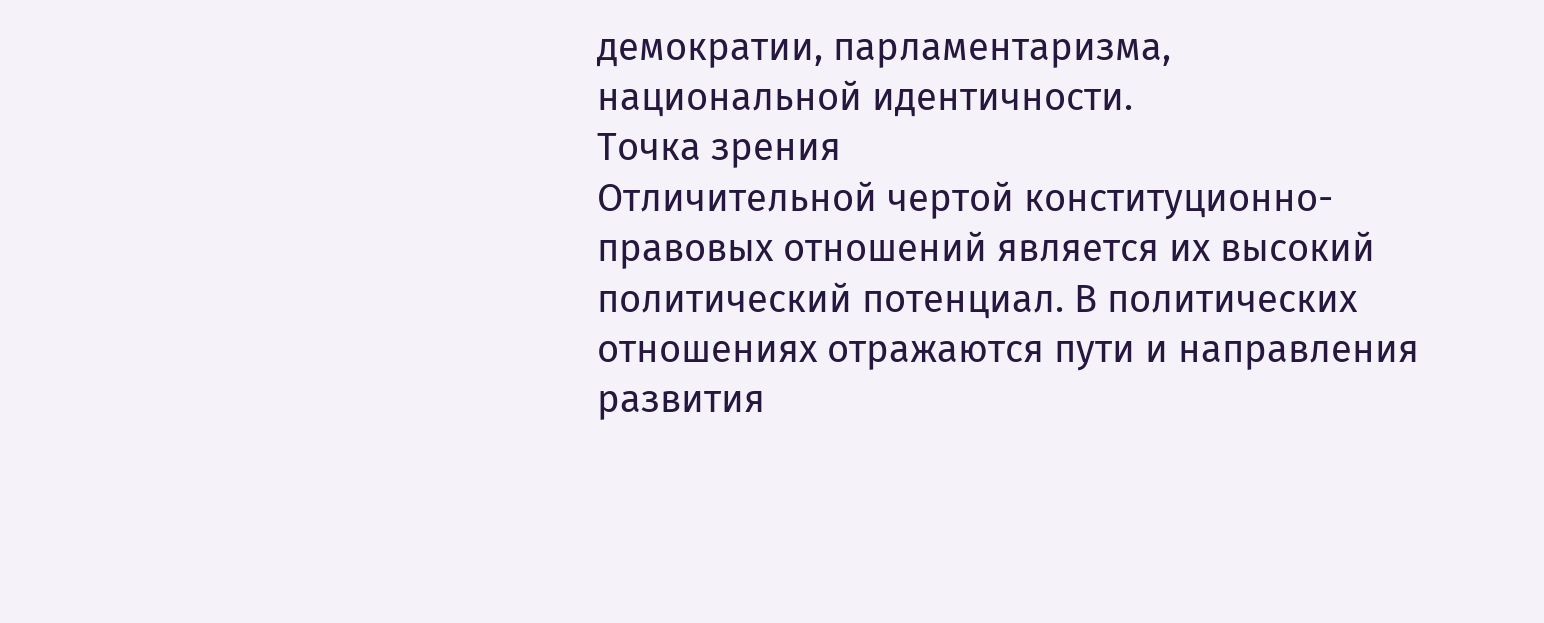демократии, парламентаризма, национальной идентичности.
Точка зрения
Отличительной чертой конституционно-правовых отношений является их высокий политический потенциал. В политических отношениях отражаются пути и направления развития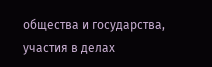общества и государства, участия в делах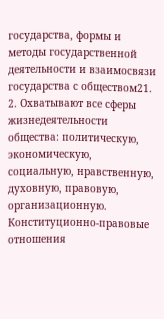государства, формы и методы государственной деятельности и взаимосвязи государства с обществом21.
2. Охватывают все сферы жизнедеятельности общества: политическую, экономическую, социальную, нравственную, духовную, правовую, организационную. Конституционно-правовые отношения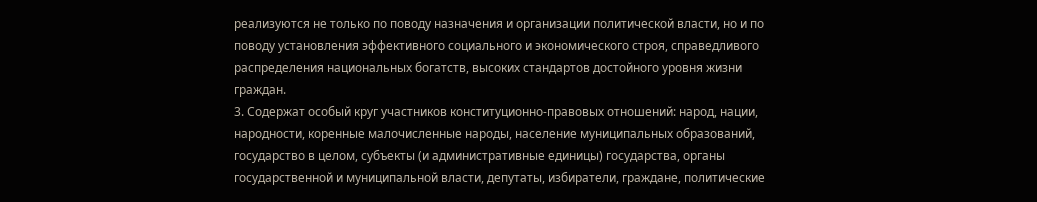реализуются не только по поводу назначения и организации политической власти, но и по поводу установления эффективного социального и экономического строя, справедливого распределения национальных богатств, высоких стандартов достойного уровня жизни граждан.
3. Содержат особый круг участников конституционно-правовых отношений: народ, нации, народности, коренные малочисленные народы, население муниципальных образований, государство в целом, субъекты (и административные единицы) государства, органы государственной и муниципальной власти, депутаты, избиратели, граждане, политические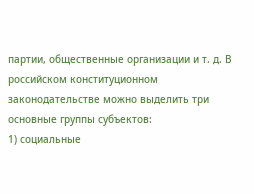партии, общественные организации и т. д. В российском конституционном законодательстве можно выделить три основные группы субъектов:
1) социальные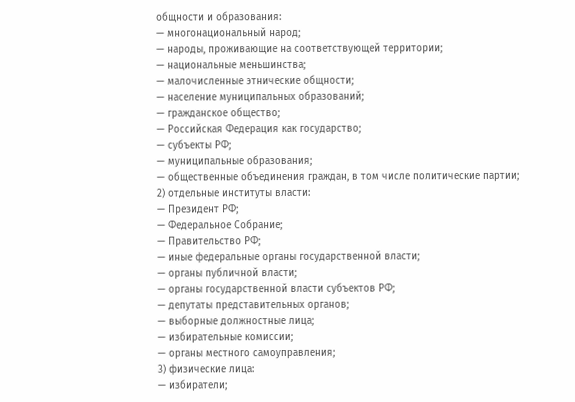общности и образования:
— многонациональный народ;
— народы, проживающие на соответствующей территории;
— национальные меньшинства;
— малочисленные этнические общности;
— население муниципальных образований;
— гражданское общество;
— Российская Федерация как государство;
— субъекты РФ;
— муниципальные образования;
— общественные объединения граждан, в том числе политические партии;
2) отдельные институты власти:
— Президент РФ;
— Федеральное Собрание;
— Правительство РФ;
— иные федеральные органы государственной власти;
— органы публичной власти;
— органы государственной власти субъектов РФ;
— депутаты представительных органов;
— выборные должностные лица;
— избирательные комиссии;
— органы местного самоуправления;
3) физические лица:
— избиратели;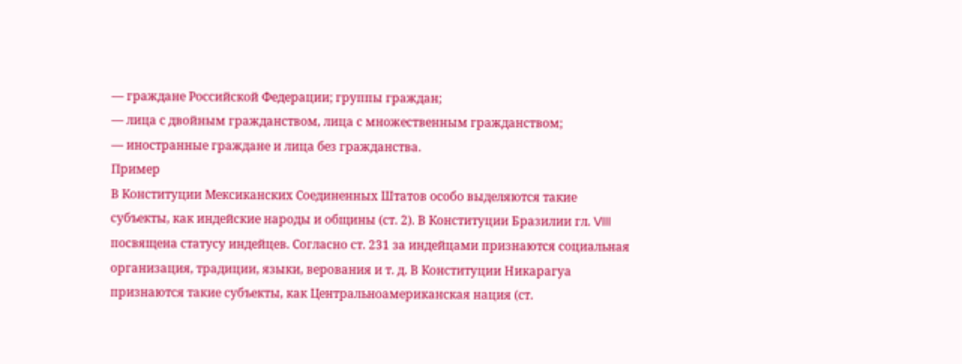— граждане Российской Федерации; группы граждан;
— лица с двойным гражданством, лица с множественным гражданством;
— иностранные граждане и лица без гражданства.
Пример
В Конституции Мексиканских Соединенных Штатов особо выделяются такие субъекты, как индейские народы и общины (ст. 2). В Конституции Бразилии гл. VIII посвящена статусу индейцев. Согласно ст. 231 за индейцами признаются социальная организация, традиции, языки, верования и т. д. В Конституции Никарагуа признаются такие субъекты, как Центральноамериканская нация (ст.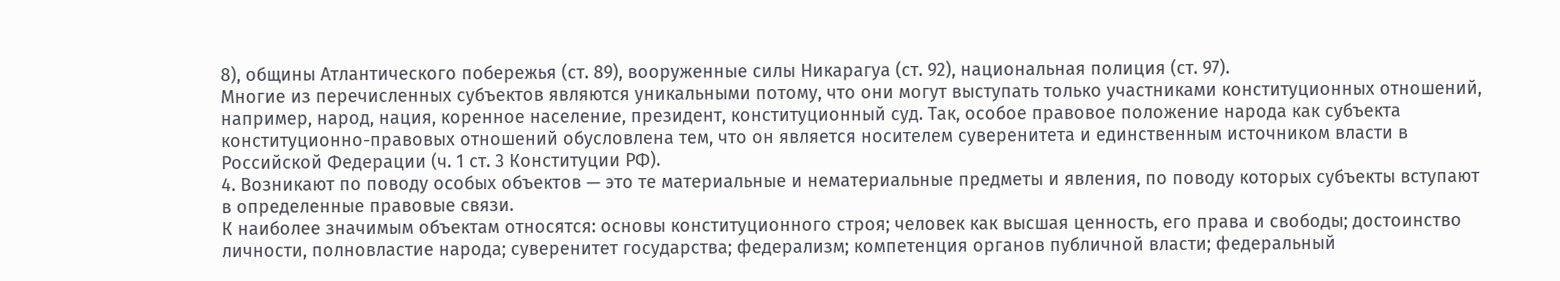8), общины Атлантического побережья (ст. 89), вооруженные силы Никарагуа (ст. 92), национальная полиция (ст. 97).
Многие из перечисленных субъектов являются уникальными потому, что они могут выступать только участниками конституционных отношений, например, народ, нация, коренное население, президент, конституционный суд. Так, особое правовое положение народа как субъекта конституционно-правовых отношений обусловлена тем, что он является носителем суверенитета и единственным источником власти в Российской Федерации (ч. 1 ст. 3 Конституции РФ).
4. Возникают по поводу особых объектов — это те материальные и нематериальные предметы и явления, по поводу которых субъекты вступают в определенные правовые связи.
К наиболее значимым объектам относятся: основы конституционного строя; человек как высшая ценность, его права и свободы; достоинство личности, полновластие народа; суверенитет государства; федерализм; компетенция органов публичной власти; федеральный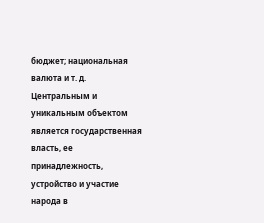бюджет; национальная валюта и т. д. Центральным и уникальным объектом является государственная власть, ее принадлежность, устройство и участие народа в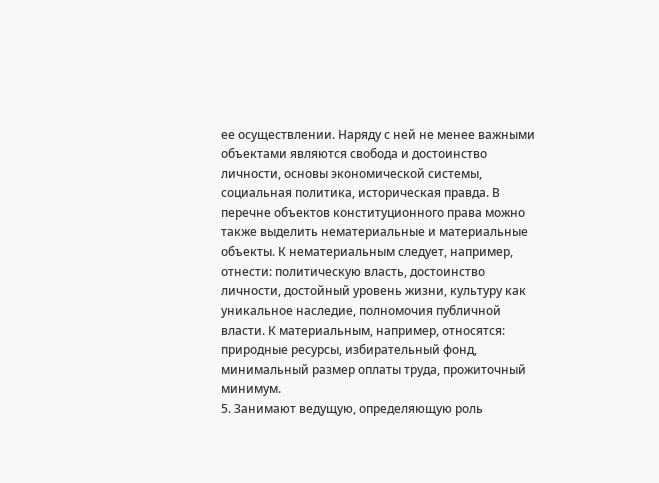ее осуществлении. Наряду с ней не менее важными объектами являются свобода и достоинство личности, основы экономической системы, социальная политика, историческая правда. В перечне объектов конституционного права можно также выделить нематериальные и материальные объекты. К нематериальным следует, например, отнести: политическую власть, достоинство личности, достойный уровень жизни, культуру как уникальное наследие, полномочия публичной власти. К материальным, например, относятся: природные ресурсы, избирательный фонд, минимальный размер оплаты труда, прожиточный минимум.
5. Занимают ведущую, определяющую роль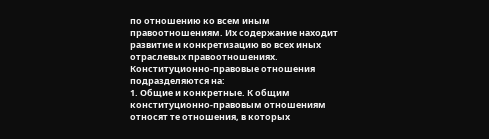по отношению ко всем иным правоотношениям. Их содержание находит развитие и конкретизацию во всех иных отраслевых правоотношениях.
Конституционно-правовые отношения подразделяются на:
1. Общие и конкретные. К общим конституционно-правовым отношениям относят те отношения, в которых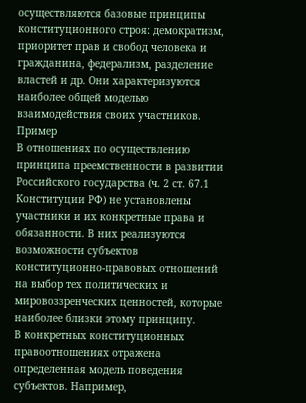осуществляются базовые принципы конституционного строя: демократизм, приоритет прав и свобод человека и гражданина, федерализм, разделение властей и др. Они характеризуются наиболее общей моделью взаимодействия своих участников.
Пример
В отношениях по осуществлению принципа преемственности в развитии Российского государства (ч. 2 ст. 67.1 Конституции РФ) не установлены участники и их конкретные права и обязанности. В них реализуются возможности субъектов конституционно-правовых отношений на выбор тех политических и мировоззренческих ценностей, которые наиболее близки этому принципу.
В конкретных конституционных правоотношениях отражена определенная модель поведения субъектов. Например,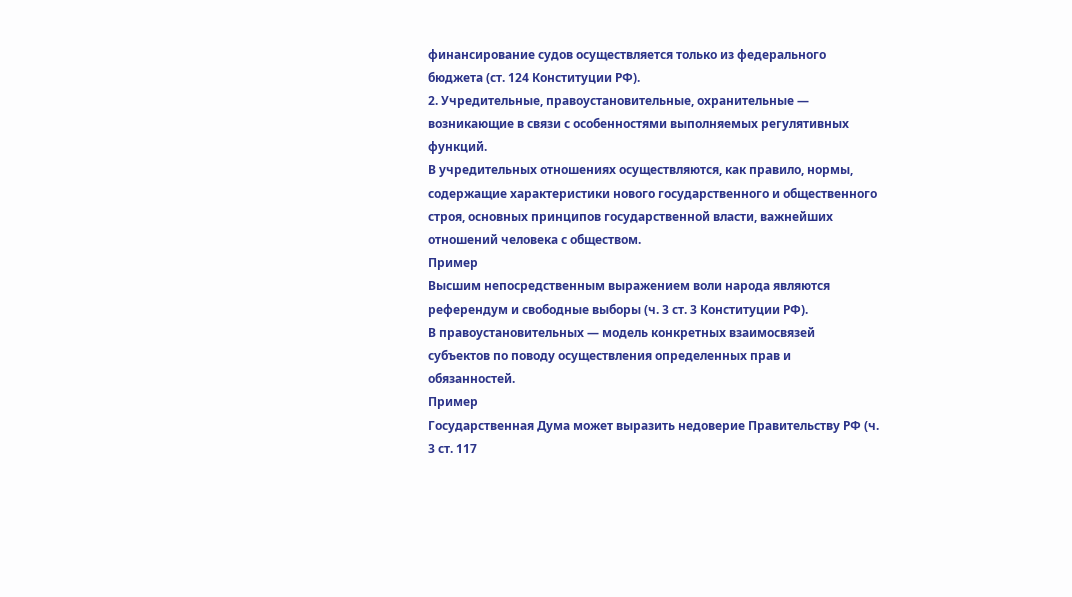финансирование судов осуществляется только из федерального бюджета (ст. 124 Конституции РФ).
2. Учредительные, правоустановительные, охранительные — возникающие в связи с особенностями выполняемых регулятивных функций.
В учредительных отношениях осуществляются, как правило, нормы, содержащие характеристики нового государственного и общественного строя, основных принципов государственной власти, важнейших отношений человека с обществом.
Пример
Высшим непосредственным выражением воли народа являются референдум и свободные выборы (ч. 3 ст. 3 Конституции РФ).
В правоустановительных — модель конкретных взаимосвязей субъектов по поводу осуществления определенных прав и обязанностей.
Пример
Государственная Дума может выразить недоверие Правительству РФ (ч. 3 ст. 117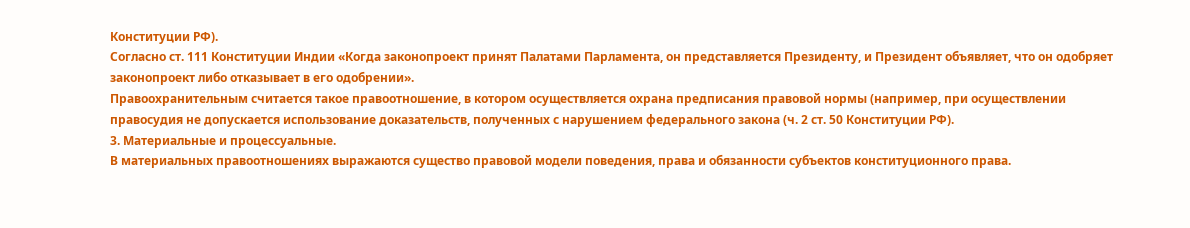Конституции РФ).
Согласно ст. 111 Конституции Индии «Когда законопроект принят Палатами Парламента, он представляется Президенту, и Президент объявляет, что он одобряет законопроект либо отказывает в его одобрении».
Правоохранительным считается такое правоотношение, в котором осуществляется охрана предписания правовой нормы (например, при осуществлении правосудия не допускается использование доказательств, полученных с нарушением федерального закона (ч. 2 ст. 50 Конституции РФ).
3. Материальные и процессуальные.
В материальных правоотношениях выражаются существо правовой модели поведения, права и обязанности субъектов конституционного права.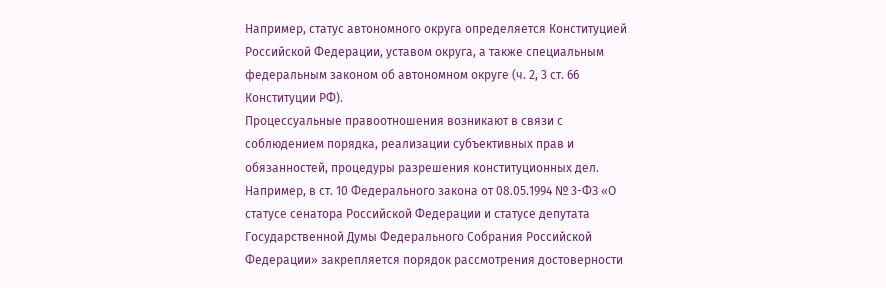Например, статус автономного округа определяется Конституцией Российской Федерации, уставом округа, а также специальным федеральным законом об автономном округе (ч. 2, 3 ст. 66 Конституции РФ).
Процессуальные правоотношения возникают в связи с соблюдением порядка, реализации субъективных прав и обязанностей, процедуры разрешения конституционных дел. Например, в ст. 10 Федерального закона от 08.05.1994 № 3-ФЗ «О статусе сенатора Российской Федерации и статусе депутата Государственной Думы Федерального Собрания Российской Федерации» закрепляется порядок рассмотрения достоверности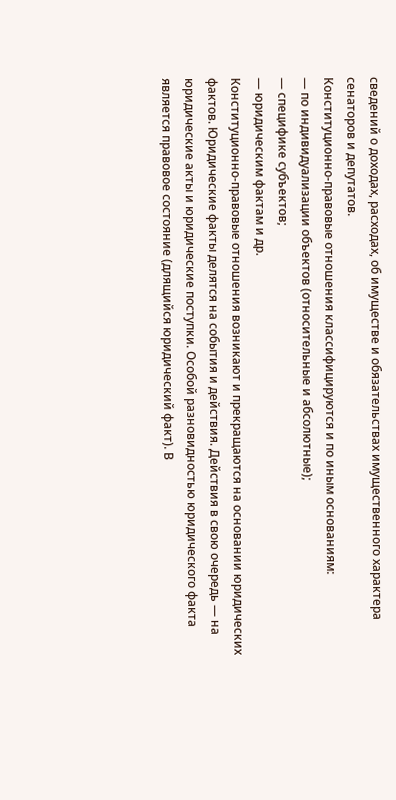сведений о доходах, расходах, об имуществе и обязательствах имущественного характера сенаторов и депутатов.
Конституционно-правовые отношения классифицируются и по иным основаниям:
— по индивидуализации объектов (относительные и абсолютные);
— специфике субъектов;
— юридическим фактам и др.
Конституционно-правовые отношения возникают и прекращаются на основании юридических фактов. Юридические факты делятся на события и действия. Действия в свою очередь — на юридические акты и юридические поступки. Особой разновидностью юридического факта является правовое состояние (длящийся юридический факт). В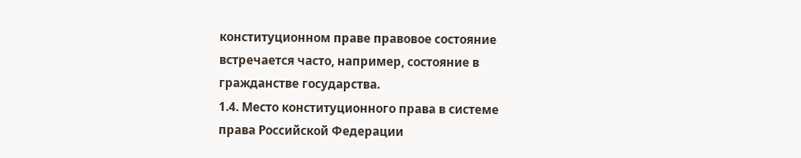конституционном праве правовое состояние встречается часто, например, состояние в гражданстве государства.
1.4. Место конституционного права в системе права Российской Федерации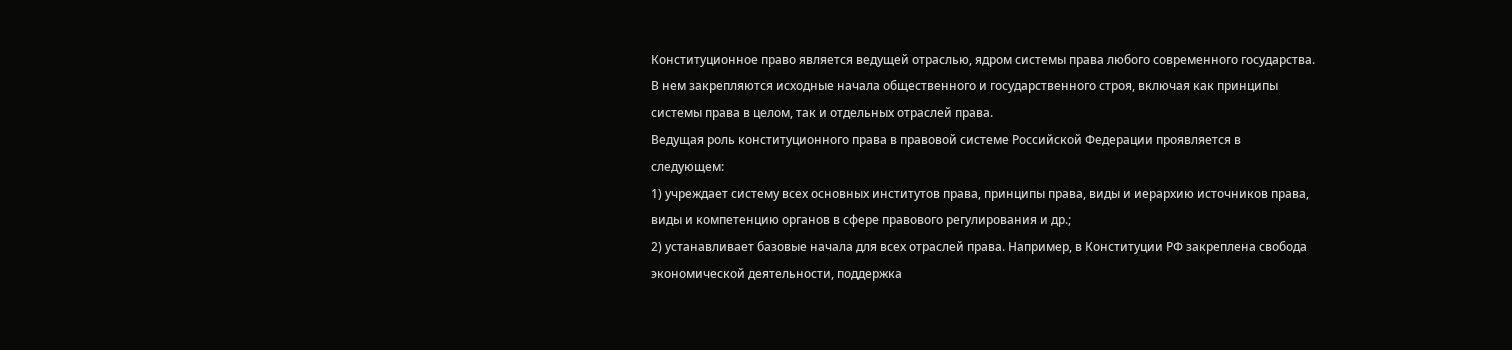Конституционное право является ведущей отраслью, ядром системы права любого современного государства. В нем закрепляются исходные начала общественного и государственного строя, включая как принципы системы права в целом, так и отдельных отраслей права.
Ведущая роль конституционного права в правовой системе Российской Федерации проявляется в следующем:
1) учреждает систему всех основных институтов права, принципы права, виды и иерархию источников права, виды и компетенцию органов в сфере правового регулирования и др.;
2) устанавливает базовые начала для всех отраслей права. Например, в Конституции РФ закреплена свобода экономической деятельности, поддержка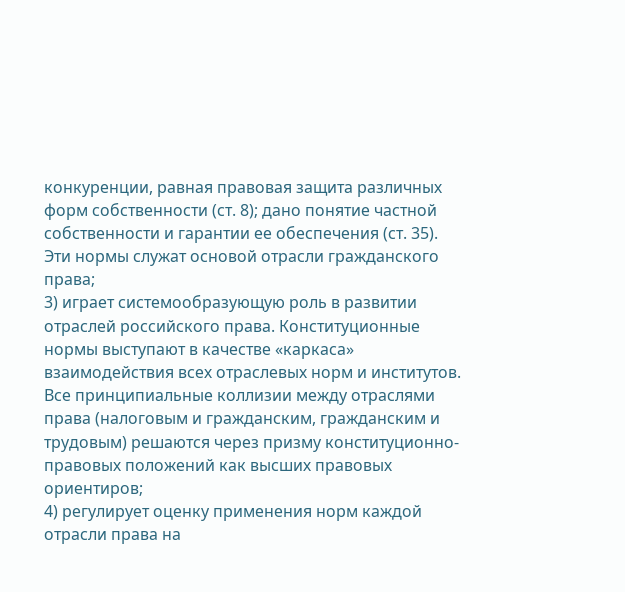конкуренции, равная правовая защита различных форм собственности (ст. 8); дано понятие частной собственности и гарантии ее обеспечения (ст. 35). Эти нормы служат основой отрасли гражданского права;
3) играет системообразующую роль в развитии отраслей российского права. Конституционные нормы выступают в качестве «каркаса» взаимодействия всех отраслевых норм и институтов. Все принципиальные коллизии между отраслями права (налоговым и гражданским, гражданским и трудовым) решаются через призму конституционно-правовых положений как высших правовых ориентиров;
4) регулирует оценку применения норм каждой отрасли права на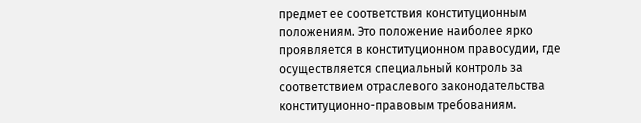предмет ее соответствия конституционным положениям. Это положение наиболее ярко проявляется в конституционном правосудии, где осуществляется специальный контроль за соответствием отраслевого законодательства конституционно-правовым требованиям.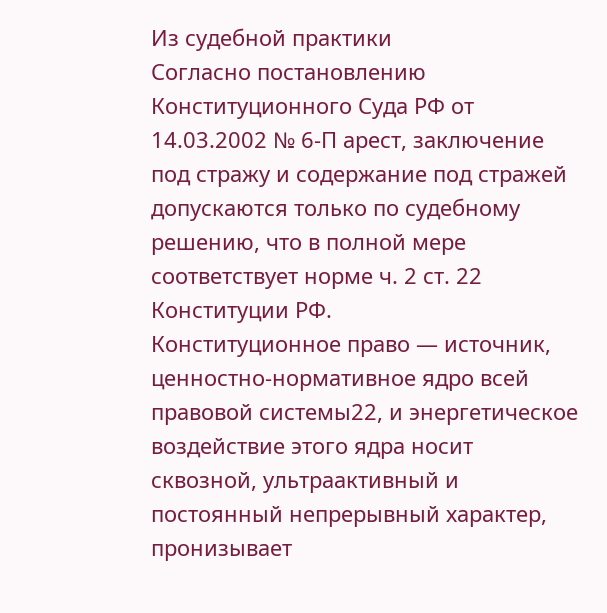Из судебной практики
Согласно постановлению Конституционного Суда РФ от 14.03.2002 № 6-П арест, заключение под стражу и содержание под стражей допускаются только по судебному решению, что в полной мере соответствует норме ч. 2 ст. 22 Конституции РФ.
Конституционное право — источник, ценностно-нормативное ядро всей правовой системы22, и энергетическое воздействие этого ядра носит сквозной, ультраактивный и постоянный непрерывный характер, пронизывает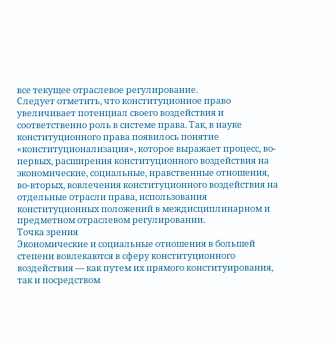все текущее отраслевое регулирование.
Следует отметить, что конституционное право увеличивает потенциал своего воздействия и соответственно роль в системе права. Так, в науке конституционного права появилось понятие «конституционализация», которое выражает процесс, во-первых, расширения конституционного воздействия на экономические, социальные, нравственные отношения, во-вторых, вовлечения конституционного воздействия на отдельные отрасли права, использования конституционных положений в междисциплинарном и предметном отраслевом регулировании.
Точка зрения
Экономические и социальные отношения в большей степени вовлекаются в сферу конституционного воздействия — как путем их прямого конституирования, так и посредством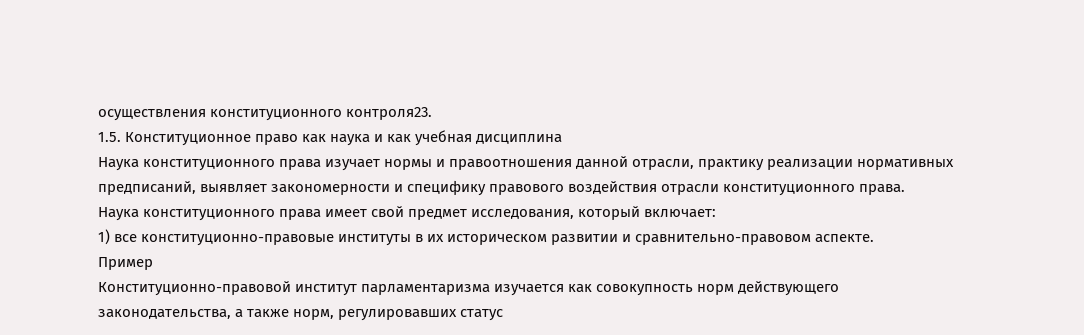осуществления конституционного контроля23.
1.5. Конституционное право как наука и как учебная дисциплина
Наука конституционного права изучает нормы и правоотношения данной отрасли, практику реализации нормативных предписаний, выявляет закономерности и специфику правового воздействия отрасли конституционного права.
Наука конституционного права имеет свой предмет исследования, который включает:
1) все конституционно-правовые институты в их историческом развитии и сравнительно-правовом аспекте.
Пример
Конституционно-правовой институт парламентаризма изучается как совокупность норм действующего законодательства, а также норм, регулировавших статус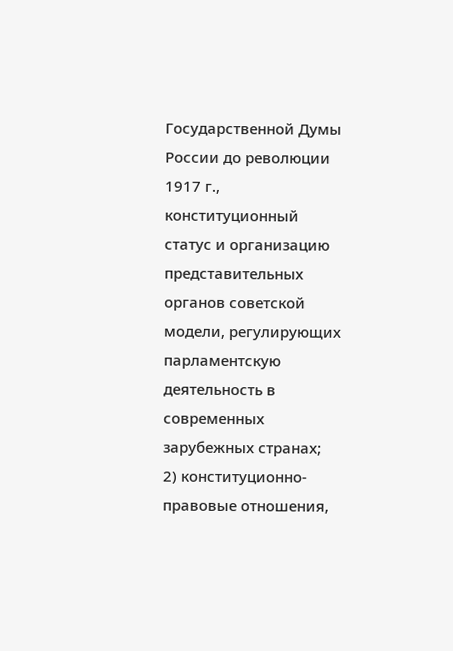Государственной Думы России до революции 1917 г., конституционный статус и организацию представительных органов советской модели, регулирующих парламентскую деятельность в современных зарубежных странах;
2) конституционно-правовые отношения,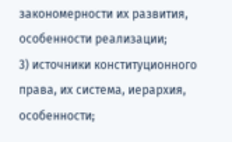закономерности их развития, особенности реализации;
3) источники конституционного права, их система, иерархия, особенности;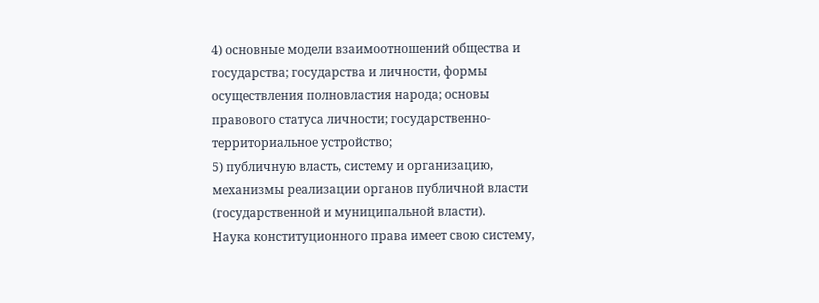4) основные модели взаимоотношений общества и государства; государства и личности, формы осуществления полновластия народа; основы правового статуса личности; государственно-территориальное устройство;
5) публичную власть, систему и организацию, механизмы реализации органов публичной власти (государственной и муниципальной власти).
Наука конституционного права имеет свою систему,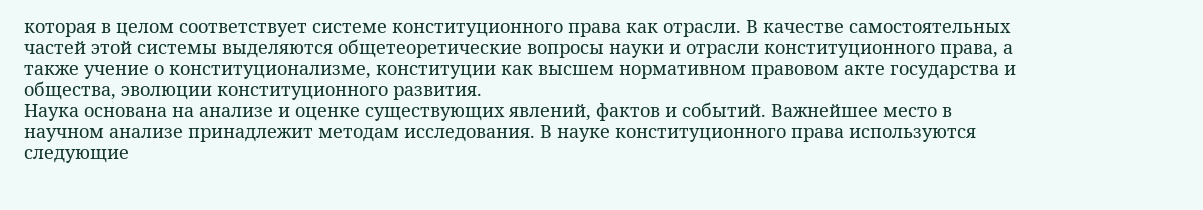которая в целом соответствует системе конституционного права как отрасли. В качестве самостоятельных частей этой системы выделяются общетеоретические вопросы науки и отрасли конституционного права, а также учение о конституционализме, конституции как высшем нормативном правовом акте государства и общества, эволюции конституционного развития.
Наука основана на анализе и оценке существующих явлений, фактов и событий. Важнейшее место в научном анализе принадлежит методам исследования. В науке конституционного права используются следующие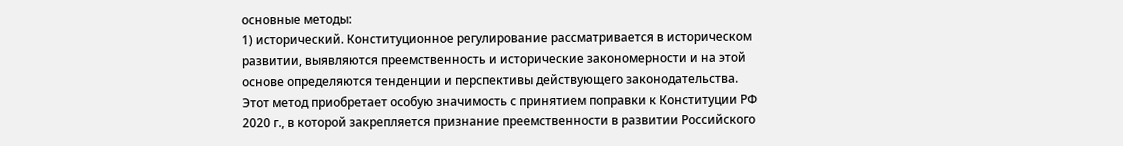основные методы:
1) исторический. Конституционное регулирование рассматривается в историческом развитии, выявляются преемственность и исторические закономерности и на этой основе определяются тенденции и перспективы действующего законодательства. Этот метод приобретает особую значимость с принятием поправки к Конституции РФ 2020 г., в которой закрепляется признание преемственности в развитии Российского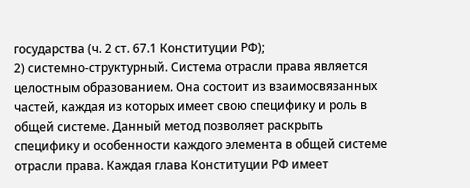государства (ч. 2 ст. 67.1 Конституции РФ);
2) системно-структурный. Система отрасли права является целостным образованием. Она состоит из взаимосвязанных частей, каждая из которых имеет свою специфику и роль в общей системе. Данный метод позволяет раскрыть специфику и особенности каждого элемента в общей системе отрасли права. Каждая глава Конституции РФ имеет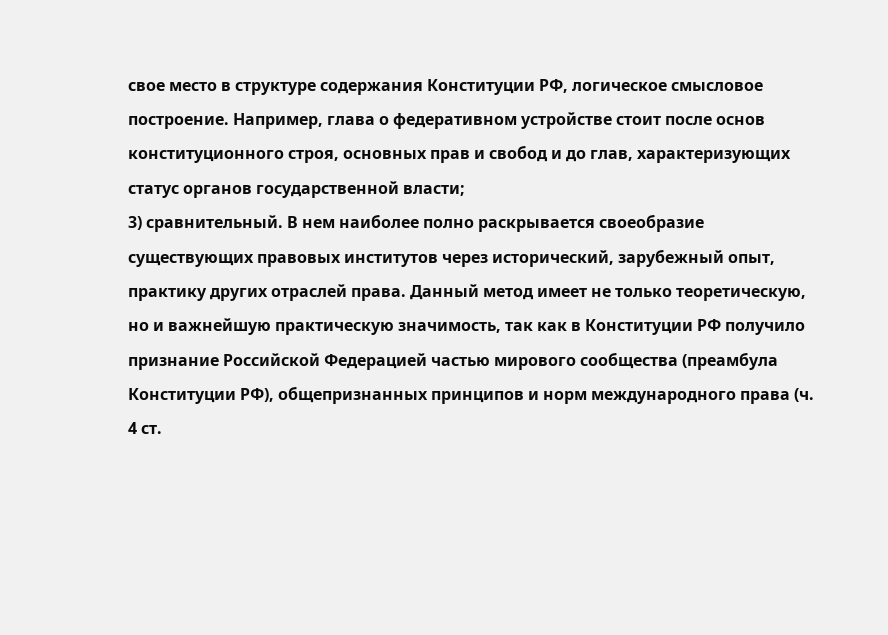свое место в структуре содержания Конституции РФ, логическое смысловое построение. Например, глава о федеративном устройстве стоит после основ конституционного строя, основных прав и свобод и до глав, характеризующих статус органов государственной власти;
3) сравнительный. В нем наиболее полно раскрывается своеобразие существующих правовых институтов через исторический, зарубежный опыт, практику других отраслей права. Данный метод имеет не только теоретическую, но и важнейшую практическую значимость, так как в Конституции РФ получило признание Российской Федерацией частью мирового сообщества (преамбула Конституции РФ), общепризнанных принципов и норм международного права (ч. 4 ст.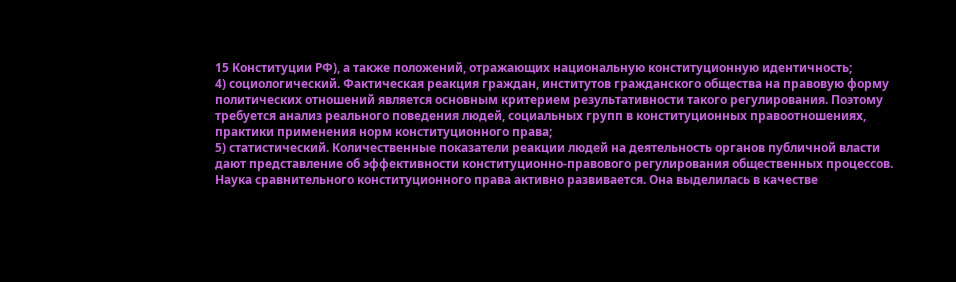15 Конституции РФ), а также положений, отражающих национальную конституционную идентичность;
4) социологический. Фактическая реакция граждан, институтов гражданского общества на правовую форму политических отношений является основным критерием результативности такого регулирования. Поэтому требуется анализ реального поведения людей, социальных групп в конституционных правоотношениях, практики применения норм конституционного права;
5) статистический. Количественные показатели реакции людей на деятельность органов публичной власти дают представление об эффективности конституционно-правового регулирования общественных процессов.
Наука сравнительного конституционного права активно развивается. Она выделилась в качестве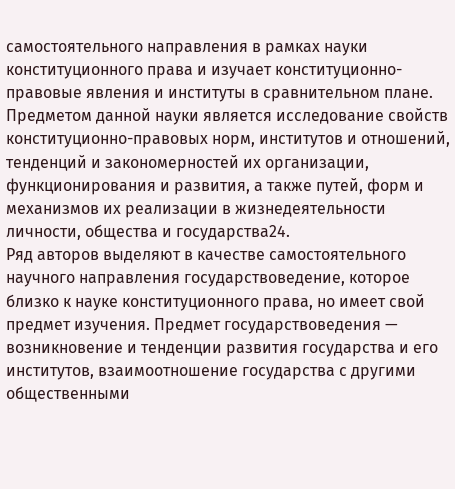самостоятельного направления в рамках науки конституционного права и изучает конституционно-правовые явления и институты в сравнительном плане. Предметом данной науки является исследование свойств конституционно-правовых норм, институтов и отношений, тенденций и закономерностей их организации, функционирования и развития, а также путей, форм и механизмов их реализации в жизнедеятельности личности, общества и государства24.
Ряд авторов выделяют в качестве самостоятельного научного направления государствоведение, которое близко к науке конституционного права, но имеет свой предмет изучения. Предмет государствоведения — возникновение и тенденции развития государства и его институтов, взаимоотношение государства с другими общественными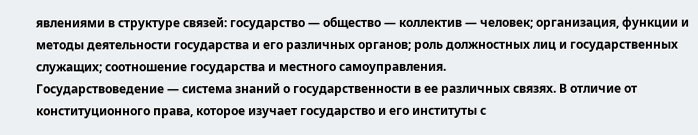явлениями в структуре связей: государство — общество — коллектив — человек; организация, функции и методы деятельности государства и его различных органов; роль должностных лиц и государственных служащих; соотношение государства и местного самоуправления.
Государствоведение — система знаний о государственности в ее различных связях. В отличие от конституционного права, которое изучает государство и его институты с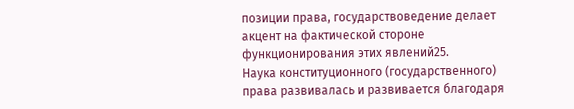позиции права, государствоведение делает акцент на фактической стороне функционирования этих явлений25.
Наука конституционного (государственного) права развивалась и развивается благодаря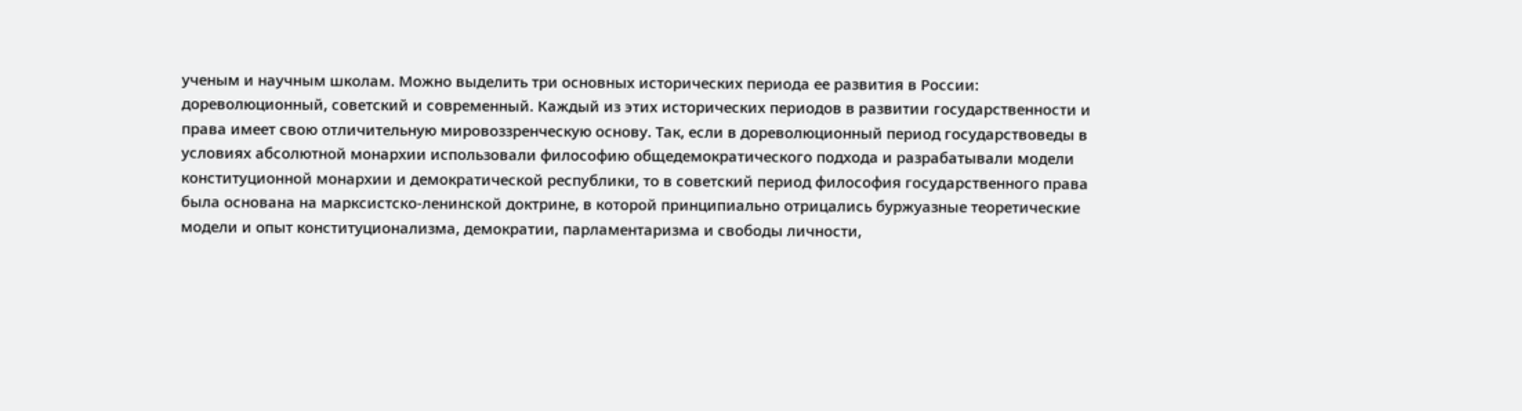ученым и научным школам. Можно выделить три основных исторических периода ее развития в России: дореволюционный, советский и современный. Каждый из этих исторических периодов в развитии государственности и права имеет свою отличительную мировоззренческую основу. Так, если в дореволюционный период государствоведы в условиях абсолютной монархии использовали философию общедемократического подхода и разрабатывали модели конституционной монархии и демократической республики, то в советский период философия государственного права была основана на марксистско-ленинской доктрине, в которой принципиально отрицались буржуазные теоретические модели и опыт конституционализма, демократии, парламентаризма и свободы личности,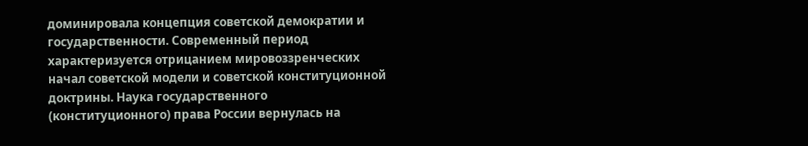доминировала концепция советской демократии и государственности. Современный период характеризуется отрицанием мировоззренческих начал советской модели и советской конституционной доктрины. Наука государственного (конституционного) права России вернулась на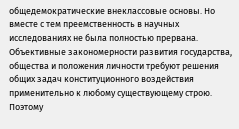общедемократические внеклассовые основы. Но вместе с тем преемственность в научных исследованиях не была полностью прервана. Объективные закономерности развития государства, общества и положения личности требуют решения общих задач конституционного воздействия применительно к любому существующему строю. Поэтому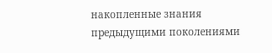накопленные знания предыдущими поколениями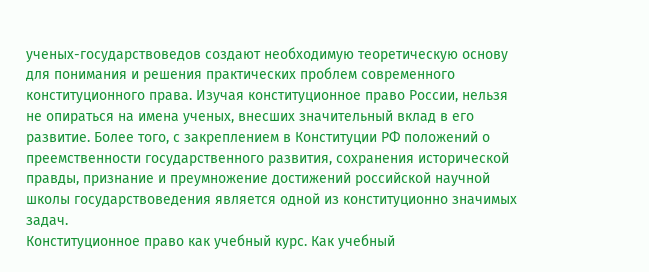ученых-государствоведов создают необходимую теоретическую основу для понимания и решения практических проблем современного конституционного права. Изучая конституционное право России, нельзя не опираться на имена ученых, внесших значительный вклад в его развитие. Более того, с закреплением в Конституции РФ положений о преемственности государственного развития, сохранения исторической правды, признание и преумножение достижений российской научной школы государствоведения является одной из конституционно значимых задач.
Конституционное право как учебный курс. Как учебный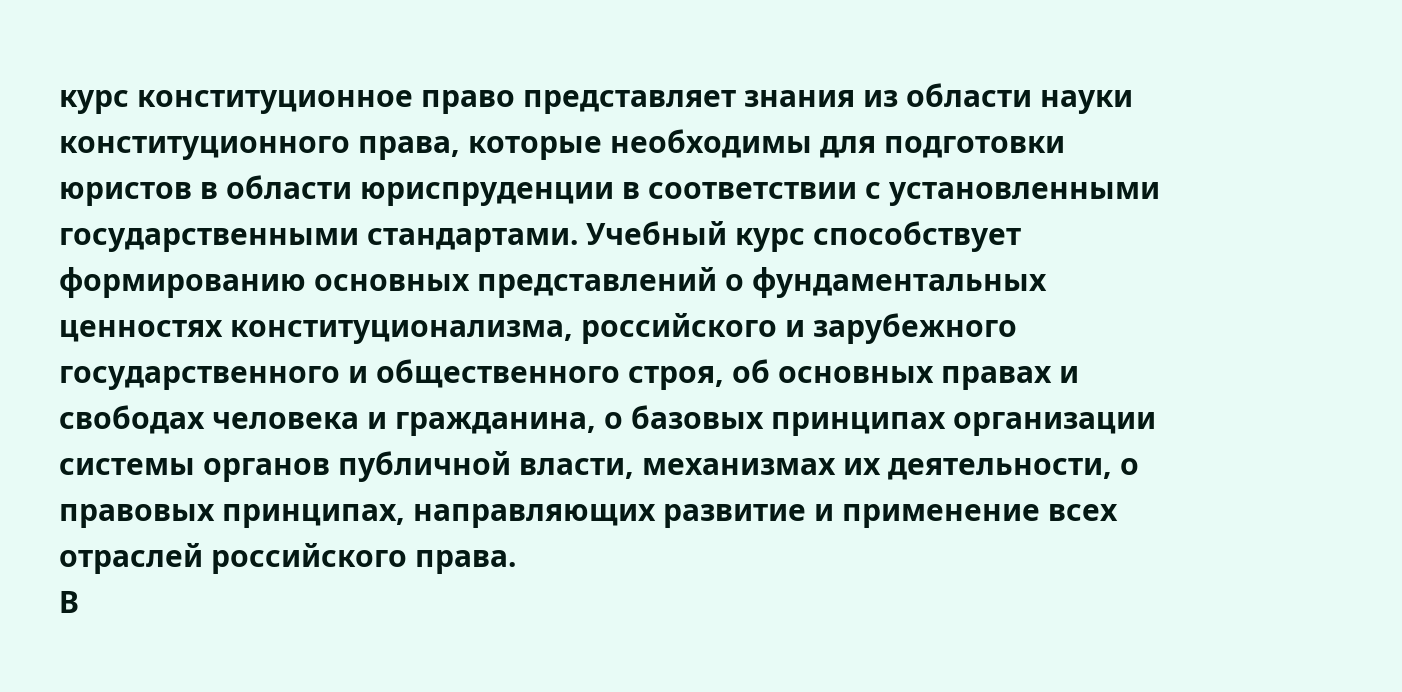курс конституционное право представляет знания из области науки конституционного права, которые необходимы для подготовки юристов в области юриспруденции в соответствии с установленными государственными стандартами. Учебный курс способствует формированию основных представлений о фундаментальных ценностях конституционализма, российского и зарубежного государственного и общественного строя, об основных правах и свободах человека и гражданина, о базовых принципах организации системы органов публичной власти, механизмах их деятельности, о правовых принципах, направляющих развитие и применение всех отраслей российского права.
В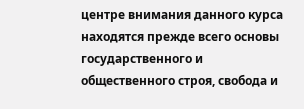центре внимания данного курса находятся прежде всего основы государственного и общественного строя, свобода и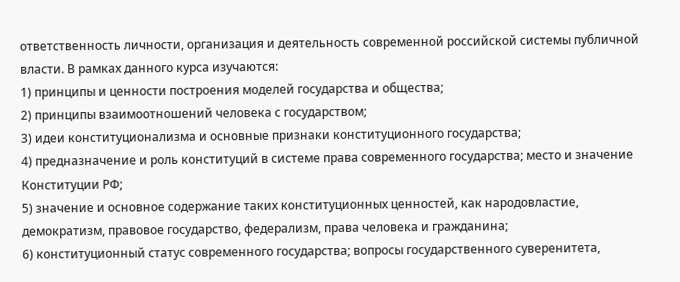ответственность личности, организация и деятельность современной российской системы публичной власти. В рамках данного курса изучаются:
1) принципы и ценности построения моделей государства и общества;
2) принципы взаимоотношений человека с государством;
3) идеи конституционализма и основные признаки конституционного государства;
4) предназначение и роль конституций в системе права современного государства; место и значение Конституции РФ;
5) значение и основное содержание таких конституционных ценностей, как народовластие, демократизм, правовое государство, федерализм, права человека и гражданина;
6) конституционный статус современного государства; вопросы государственного суверенитета,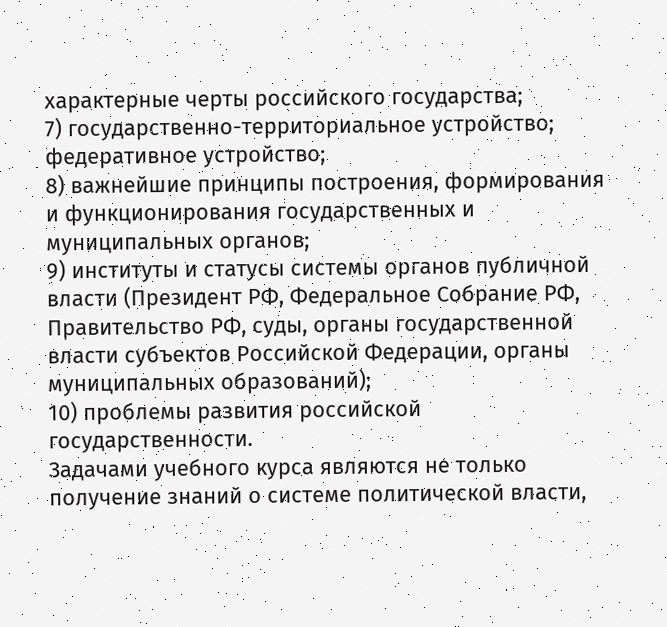характерные черты российского государства;
7) государственно-территориальное устройство; федеративное устройство;
8) важнейшие принципы построения, формирования и функционирования государственных и муниципальных органов;
9) институты и статусы системы органов публичной власти (Президент РФ, Федеральное Собрание РФ, Правительство РФ, суды, органы государственной власти субъектов Российской Федерации, органы муниципальных образований);
10) проблемы развития российской государственности.
Задачами учебного курса являются не только получение знаний о системе политической власти,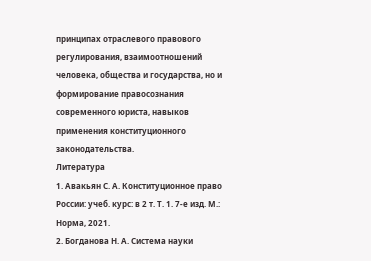принципах отраслевого правового регулирования, взаимоотношений человека, общества и государства, но и формирование правосознания современного юриста, навыков применения конституционного законодательства.
Литература
1. Авакьян С. А. Конституционное право России: учеб. курс: в 2 т. Т. 1. 7-е изд. М.: Норма, 2021.
2. Богданова Н. А. Система науки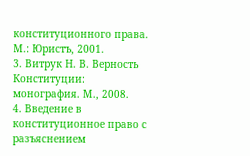конституционного права. М.: Юристъ, 2001.
3. Витрук Н. В. Верность Конституции: монография. М., 2008.
4. Введение в конституционное право с разъяснением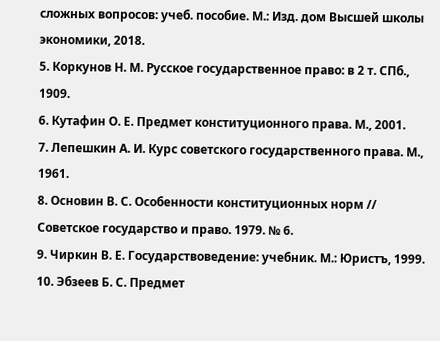сложных вопросов: учеб. пособие. М.: Изд. дом Высшей школы экономики, 2018.
5. Коркунов Н. М. Русское государственное право: в 2 т. СПб., 1909.
6. Кутафин О. Е. Предмет конституционного права. М., 2001.
7. Лепешкин А. И. Курс советского государственного права. М., 1961.
8. Основин В. С. Особенности конституционных норм // Советское государство и право. 1979. № 6.
9. Чиркин В. Е. Государствоведение: учебник. М.: Юристъ, 1999.
10. Эбзеев Б. С. Предмет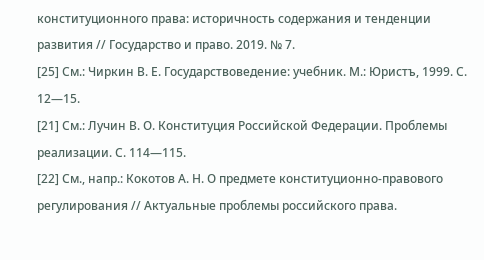конституционного права: историчность содержания и тенденции развития // Государство и право. 2019. № 7.
[25] См.: Чиркин В. Е. Государствоведение: учебник. М.: Юристъ, 1999. С. 12—15.
[21] См.: Лучин В. О. Конституция Российской Федерации. Проблемы реализации. С. 114—115.
[22] См., напр.: Кокотов А. Н. О предмете конституционно-правового регулирования // Актуальные проблемы российского права.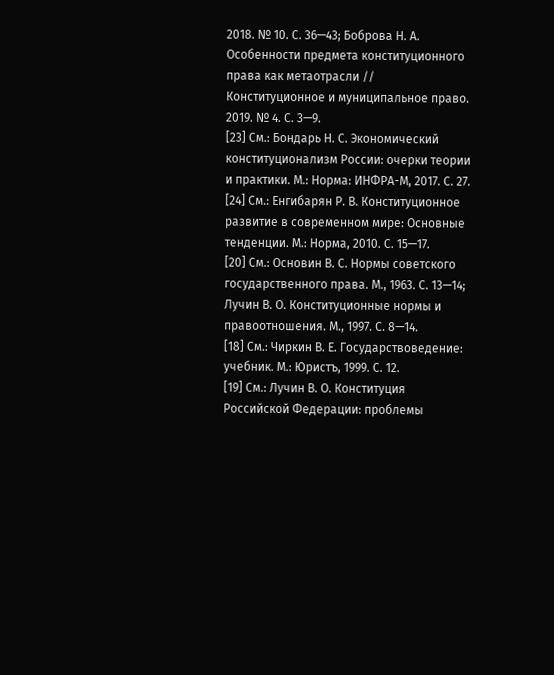2018. № 10. С. 36—43; Боброва Н. А. Особенности предмета конституционного права как метаотрасли // Конституционное и муниципальное право. 2019. № 4. С. 3—9.
[23] См.: Бондарь Н. С. Экономический конституционализм России: очерки теории и практики. М.: Норма: ИНФРА-М, 2017. С. 27.
[24] См.: Енгибарян Р. В. Конституционное развитие в современном мире: Основные тенденции. М.: Норма, 2010. С. 15—17.
[20] См.: Основин В. С. Нормы советского государственного права. М., 1963. С. 13—14; Лучин В. О. Конституционные нормы и правоотношения. М., 1997. С. 8—14.
[18] См.: Чиркин В. Е. Государствоведение: учебник. М.: Юристъ, 1999. С. 12.
[19] См.: Лучин В. О. Конституция Российской Федерации: проблемы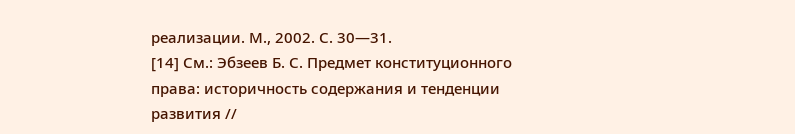реализации. М., 2002. С. 30—31.
[14] См.: Эбзеев Б. С. Предмет конституционного права: историчность содержания и тенденции развития //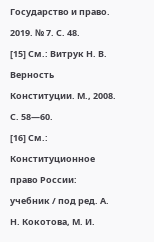Государство и право. 2019. № 7. С. 48.
[15] См.: Витрук Н. В. Верность Конституции. М., 2008. С. 58—60.
[16] См.: Конституционное право России: учебник / под ред. А. Н. Кокотова, М. И.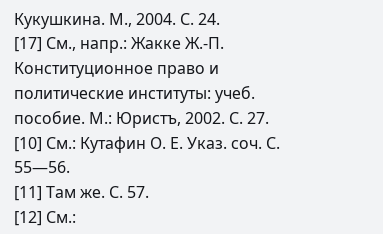Кукушкина. М., 2004. С. 24.
[17] См., напр.: Жакке Ж.-П. Конституционное право и политические институты: учеб. пособие. М.: Юристъ, 2002. С. 27.
[10] См.: Кутафин О. Е. Указ. соч. С. 55—56.
[11] Там же. С. 57.
[12] См.: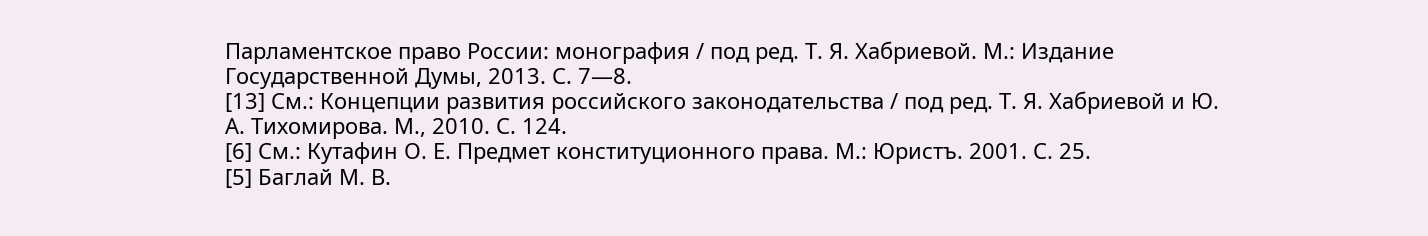Парламентское право России: монография / под ред. Т. Я. Хабриевой. М.: Издание Государственной Думы, 2013. С. 7—8.
[13] См.: Концепции развития российского законодательства / под ред. Т. Я. Хабриевой и Ю. А. Тихомирова. М., 2010. С. 124.
[6] См.: Кутафин О. Е. Предмет конституционного права. М.: Юристъ. 2001. С. 25.
[5] Баглай М. В.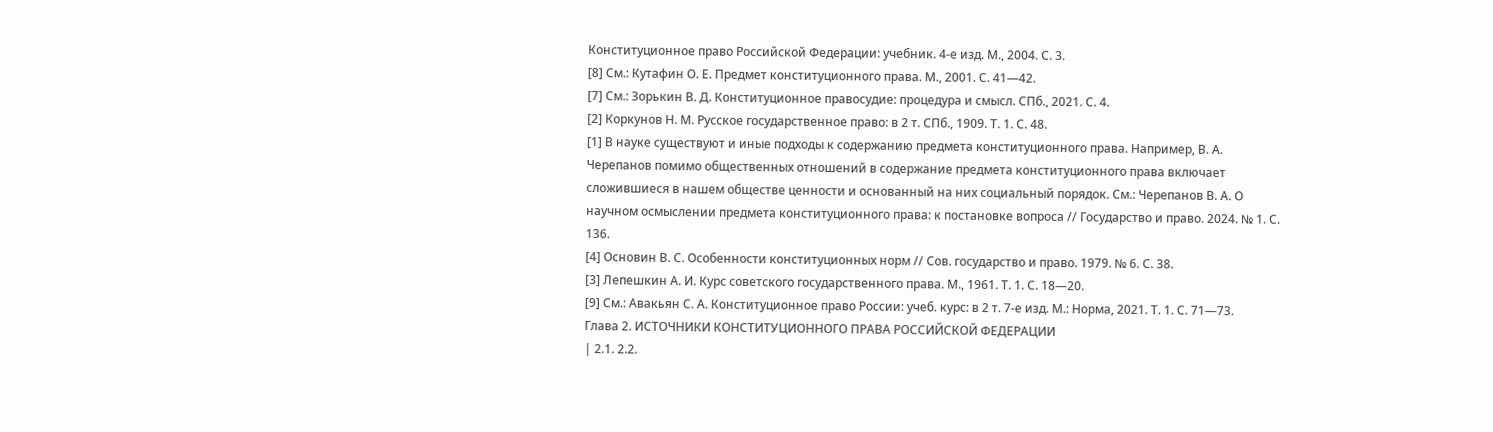Конституционное право Российской Федерации: учебник. 4-е изд. М., 2004. С. 3.
[8] См.: Кутафин О. Е. Предмет конституционного права. М., 2001. С. 41—42.
[7] См.: Зорькин В. Д. Конституционное правосудие: процедура и смысл. СПб., 2021. С. 4.
[2] Коркунов Н. М. Русское государственное право: в 2 т. СПб., 1909. Т. 1. С. 48.
[1] В науке существуют и иные подходы к содержанию предмета конституционного права. Например, В. А. Черепанов помимо общественных отношений в содержание предмета конституционного права включает сложившиеся в нашем обществе ценности и основанный на них социальный порядок. См.: Черепанов В. А. О научном осмыслении предмета конституционного права: к постановке вопроса // Государство и право. 2024. № 1. С. 136.
[4] Основин В. С. Особенности конституционных норм // Сов. государство и право. 1979. № 6. С. 38.
[3] Лепешкин А. И. Курс советского государственного права. М., 1961. Т. 1. С. 18—20.
[9] См.: Авакьян С. А. Конституционное право России: учеб. курс: в 2 т. 7-е изд. М.: Норма, 2021. Т. 1. С. 71—73.
Глава 2. ИСТОЧНИКИ КОНСТИТУЦИОННОГО ПРАВА РОССИЙСКОЙ ФЕДЕРАЦИИ
| 2.1. 2.2.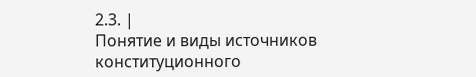2.3. |
Понятие и виды источников конституционного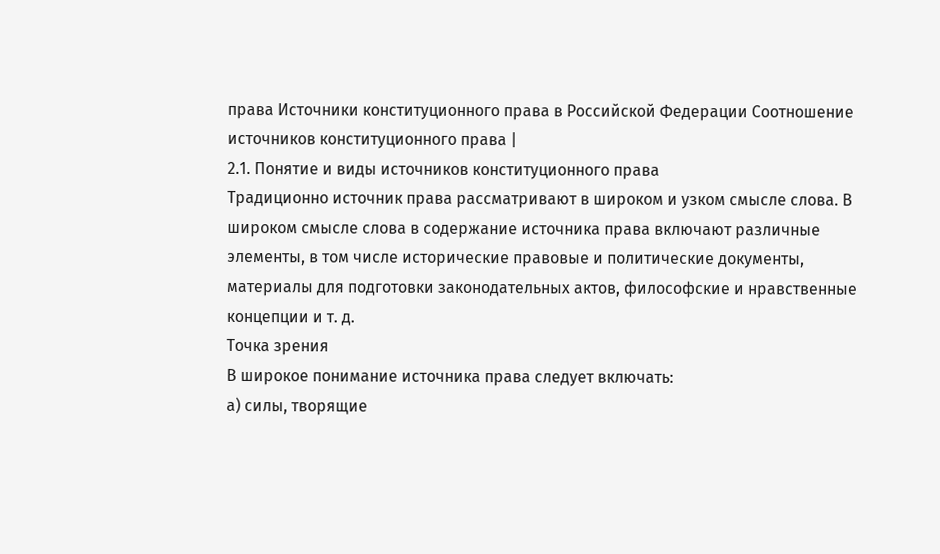права Источники конституционного права в Российской Федерации Соотношение источников конституционного права |
2.1. Понятие и виды источников конституционного права
Традиционно источник права рассматривают в широком и узком смысле слова. В широком смысле слова в содержание источника права включают различные элементы, в том числе исторические правовые и политические документы, материалы для подготовки законодательных актов, философские и нравственные концепции и т. д.
Точка зрения
В широкое понимание источника права следует включать:
а) силы, творящие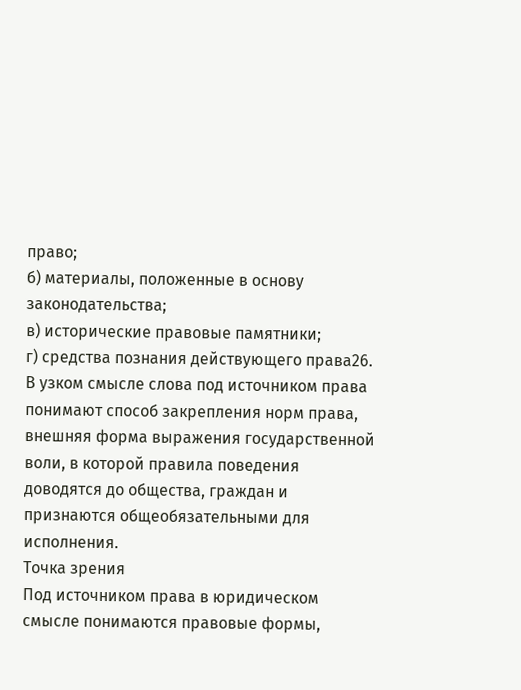право;
б) материалы, положенные в основу законодательства;
в) исторические правовые памятники;
г) средства познания действующего права26.
В узком смысле слова под источником права понимают способ закрепления норм права, внешняя форма выражения государственной воли, в которой правила поведения доводятся до общества, граждан и признаются общеобязательными для исполнения.
Точка зрения
Под источником права в юридическом смысле понимаются правовые формы,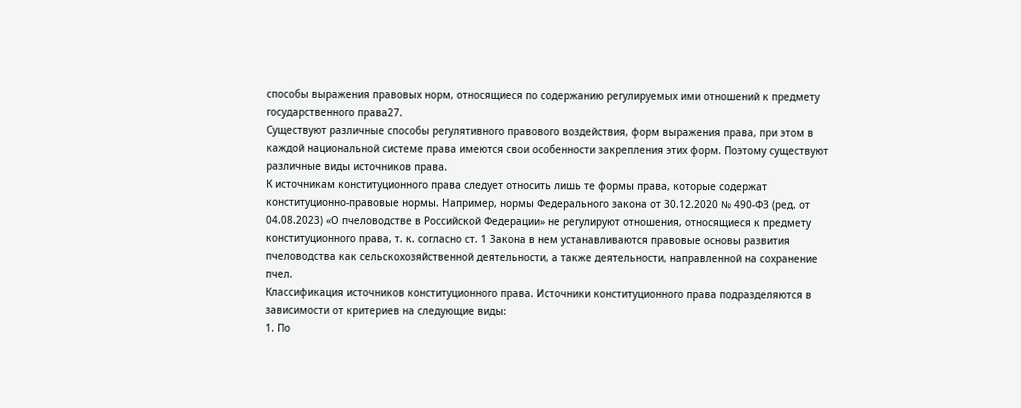способы выражения правовых норм, относящиеся по содержанию регулируемых ими отношений к предмету государственного права27.
Существуют различные способы регулятивного правового воздействия, форм выражения права, при этом в каждой национальной системе права имеются свои особенности закрепления этих форм. Поэтому существуют различные виды источников права.
К источникам конституционного права следует относить лишь те формы права, которые содержат конституционно-правовые нормы. Например, нормы Федерального закона от 30.12.2020 № 490-ФЗ (ред. от 04.08.2023) «О пчеловодстве в Российской Федерации» не регулируют отношения, относящиеся к предмету конституционного права, т. к. согласно ст. 1 Закона в нем устанавливаются правовые основы развития пчеловодства как сельскохозяйственной деятельности, а также деятельности, направленной на сохранение пчел.
Классификация источников конституционного права. Источники конституционного права подразделяются в зависимости от критериев на следующие виды:
1. По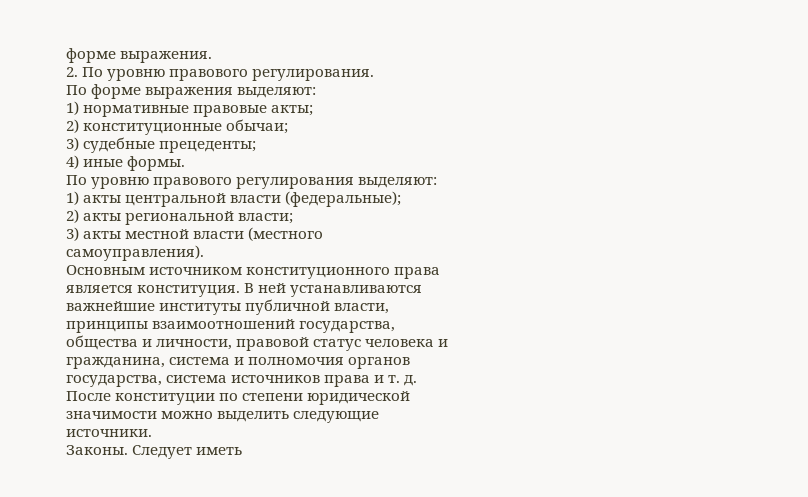форме выражения.
2. По уровню правового регулирования.
По форме выражения выделяют:
1) нормативные правовые акты;
2) конституционные обычаи;
3) судебные прецеденты;
4) иные формы.
По уровню правового регулирования выделяют:
1) акты центральной власти (федеральные);
2) акты региональной власти;
3) акты местной власти (местного самоуправления).
Основным источником конституционного права является конституция. В ней устанавливаются важнейшие институты публичной власти, принципы взаимоотношений государства, общества и личности, правовой статус человека и гражданина, система и полномочия органов государства, система источников права и т. д.
После конституции по степени юридической значимости можно выделить следующие источники.
Законы. Следует иметь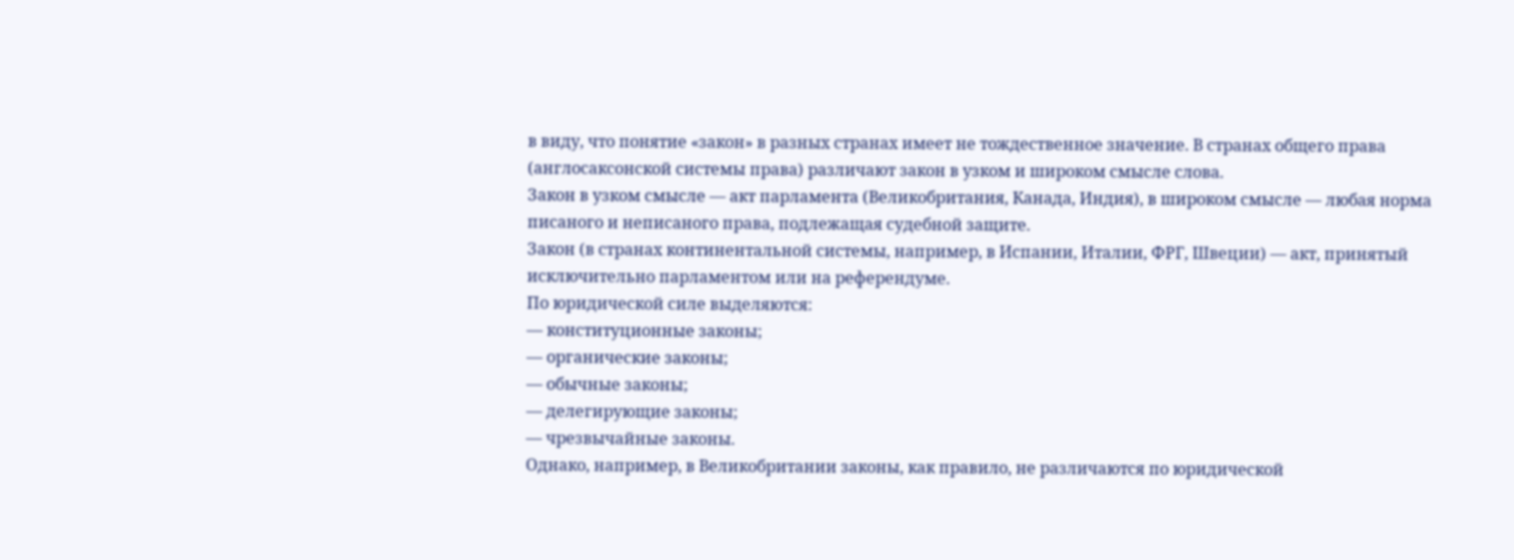в виду, что понятие «закон» в разных странах имеет не тождественное значение. В странах общего права (англосаксонской системы права) различают закон в узком и широком смысле слова.
Закон в узком смысле — акт парламента (Великобритания, Канада, Индия), в широком смысле — любая норма писаного и неписаного права, подлежащая судебной защите.
Закон (в странах континентальной системы, например, в Испании, Италии, ФРГ, Швеции) — акт, принятый исключительно парламентом или на референдуме.
По юридической силе выделяются:
— конституционные законы;
— органические законы;
— обычные законы;
— делегирующие законы;
— чрезвычайные законы.
Однако, например, в Великобритании законы, как правило, не различаются по юридической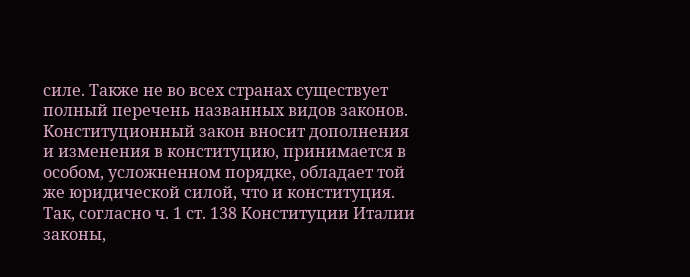силе. Также не во всех странах существует полный перечень названных видов законов.
Конституционный закон вносит дополнения и изменения в конституцию, принимается в особом, усложненном порядке, обладает той же юридической силой, что и конституция. Так, согласно ч. 1 ст. 138 Конституции Италии законы,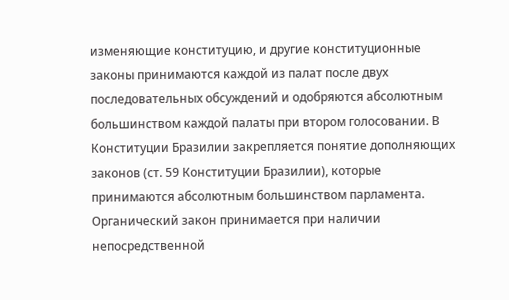изменяющие конституцию, и другие конституционные законы принимаются каждой из палат после двух последовательных обсуждений и одобряются абсолютным большинством каждой палаты при втором голосовании. В Конституции Бразилии закрепляется понятие дополняющих законов (ст. 59 Конституции Бразилии), которые принимаются абсолютным большинством парламента.
Органический закон принимается при наличии непосредственной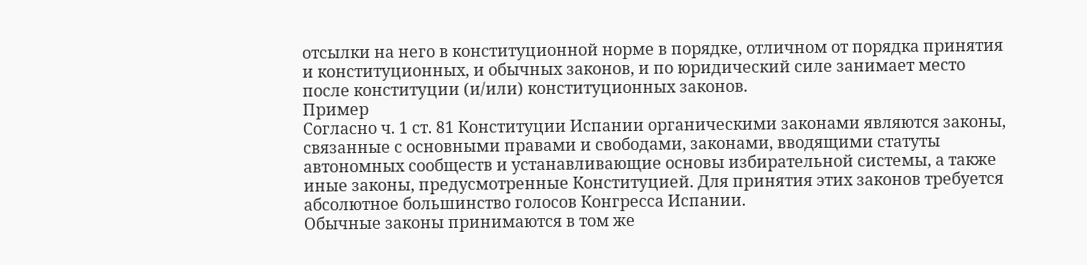отсылки на него в конституционной норме в порядке, отличном от порядка принятия и конституционных, и обычных законов, и по юридический силе занимает место после конституции (и/или) конституционных законов.
Пример
Согласно ч. 1 ст. 81 Конституции Испании органическими законами являются законы, связанные с основными правами и свободами, законами, вводящими статуты автономных сообществ и устанавливающие основы избирательной системы, а также иные законы, предусмотренные Конституцией. Для принятия этих законов требуется абсолютное большинство голосов Конгресса Испании.
Обычные законы принимаются в том же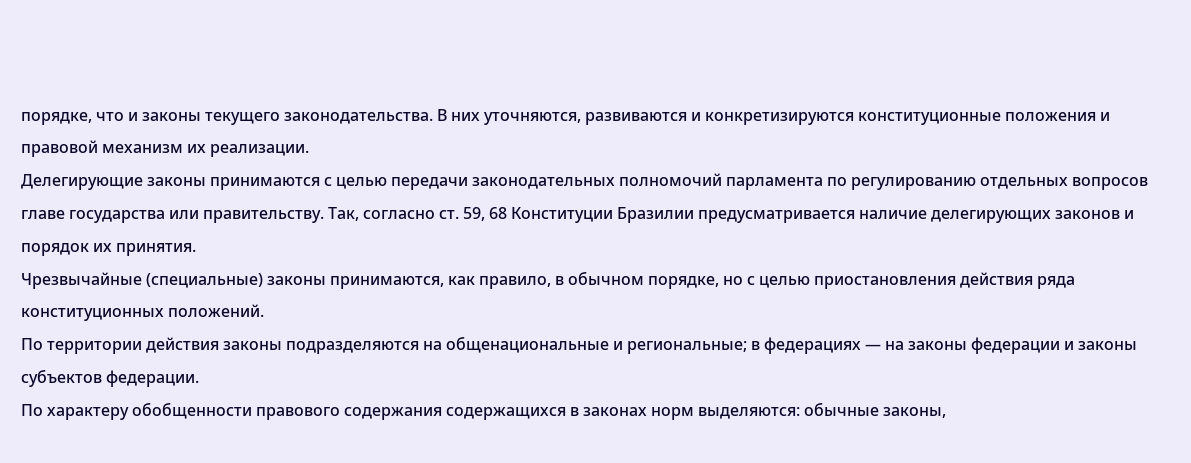порядке, что и законы текущего законодательства. В них уточняются, развиваются и конкретизируются конституционные положения и правовой механизм их реализации.
Делегирующие законы принимаются с целью передачи законодательных полномочий парламента по регулированию отдельных вопросов главе государства или правительству. Так, согласно ст. 59, 68 Конституции Бразилии предусматривается наличие делегирующих законов и порядок их принятия.
Чрезвычайные (специальные) законы принимаются, как правило, в обычном порядке, но с целью приостановления действия ряда конституционных положений.
По территории действия законы подразделяются на общенациональные и региональные; в федерациях — на законы федерации и законы субъектов федерации.
По характеру обобщенности правового содержания содержащихся в законах норм выделяются: обычные законы,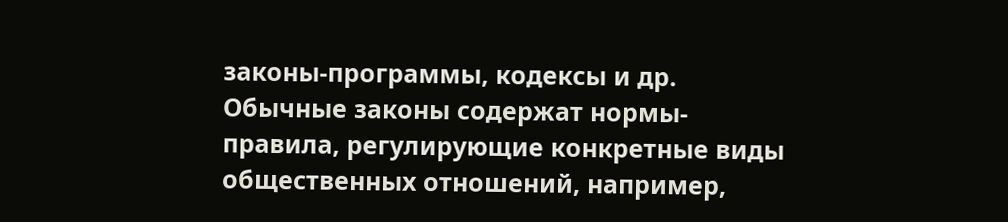законы-программы, кодексы и др.
Обычные законы содержат нормы-правила, регулирующие конкретные виды общественных отношений, например,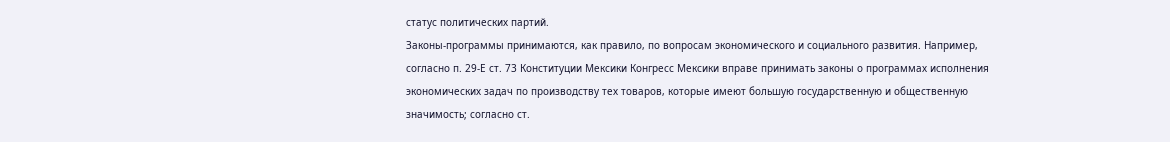статус политических партий.
Законы-программы принимаются, как правило, по вопросам экономического и социального развития. Например, согласно п. 29-Е ст. 73 Конституции Мексики Конгресс Мексики вправе принимать законы о программах исполнения экономических задач по производству тех товаров, которые имеют большую государственную и общественную значимость; согласно ст.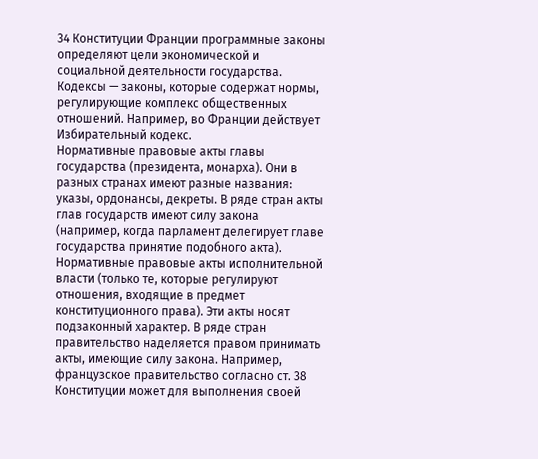34 Конституции Франции программные законы определяют цели экономической и социальной деятельности государства.
Кодексы — законы, которые содержат нормы, регулирующие комплекс общественных отношений. Например, во Франции действует Избирательный кодекс.
Нормативные правовые акты главы государства (президента, монарха). Они в разных странах имеют разные названия: указы, ордонансы, декреты. В ряде стран акты глав государств имеют силу закона (например, когда парламент делегирует главе государства принятие подобного акта).
Нормативные правовые акты исполнительной власти (только те, которые регулируют отношения, входящие в предмет конституционного права). Эти акты носят подзаконный характер. В ряде стран правительство наделяется правом принимать акты, имеющие силу закона. Например, французское правительство согласно ст. 38 Конституции может для выполнения своей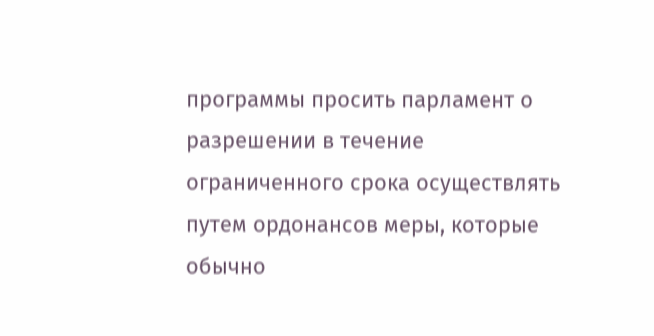программы просить парламент о разрешении в течение ограниченного срока осуществлять путем ордонансов меры, которые обычно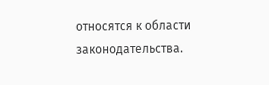относятся к области законодательства.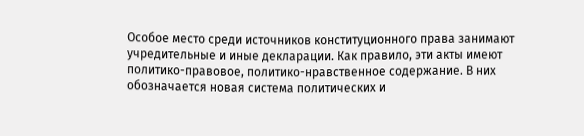Особое место среди источников конституционного права занимают учредительные и иные декларации. Как правило, эти акты имеют политико-правовое, политико-нравственное содержание. В них обозначается новая система политических и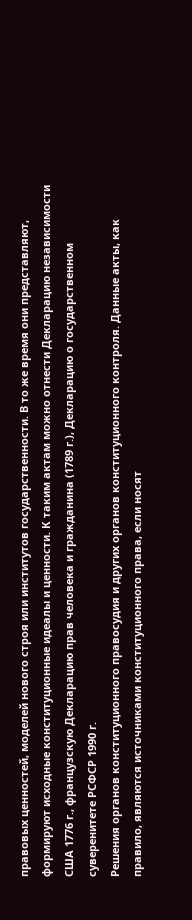правовых ценностей, моделей нового строя или институтов государственности. В то же время они представляют, формируют исходные конституционные идеалы и ценности. К таким актам можно отнести Декларацию независимости США 1776 г., французскую Декларацию прав человека и гражданина (1789 г.), Декларацию о государственном суверенитете РСФСР 1990 г.
Решения органов конституционного правосудия и других органов конституционного контроля. Данные акты, как правило, являются источниками конституционного права, если носят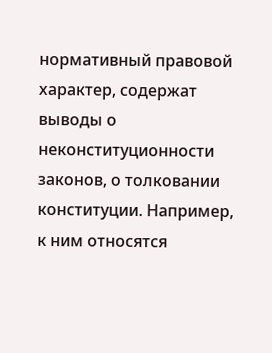нормативный правовой характер, содержат выводы о неконституционности законов, о толковании конституции. Например, к ним относятся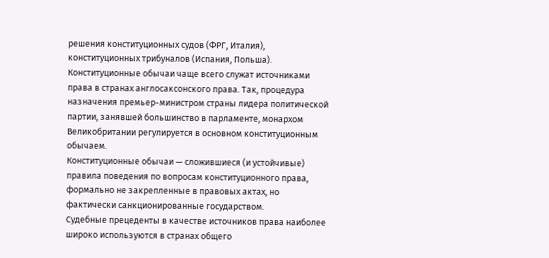решения конституционных судов (ФРГ, Италия), конституционных трибуналов (Испания, Польша).
Конституционные обычаи чаще всего служат источниками права в странах англосаксонского права. Так, процедура назначения премьер-министром страны лидера политической партии, занявшей большинство в парламенте, монархом Великобритании регулируется в основном конституционным обычаем.
Конституционные обычаи — сложившиеся (и устойчивые) правила поведения по вопросам конституционного права, формально не закрепленные в правовых актах, но фактически санкционированные государством.
Судебные прецеденты в качестве источников права наиболее широко используются в странах общего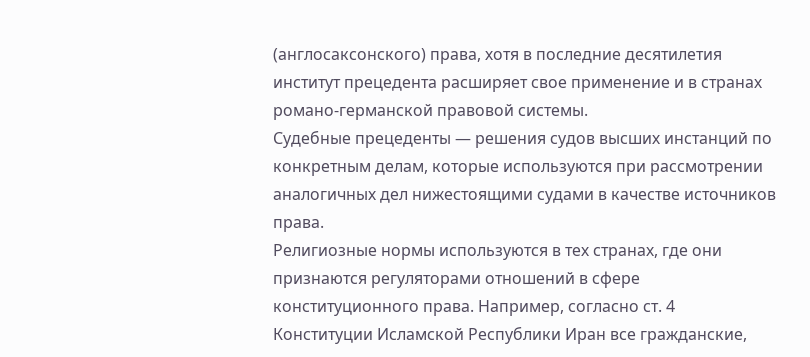(англосаксонского) права, хотя в последние десятилетия институт прецедента расширяет свое применение и в странах романо-германской правовой системы.
Судебные прецеденты — решения судов высших инстанций по конкретным делам, которые используются при рассмотрении аналогичных дел нижестоящими судами в качестве источников права.
Религиозные нормы используются в тех странах, где они признаются регуляторами отношений в сфере конституционного права. Например, согласно ст. 4 Конституции Исламской Республики Иран все гражданские,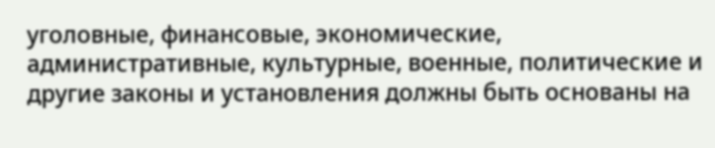уголовные, финансовые, экономические, административные, культурные, военные, политические и другие законы и установления должны быть основаны на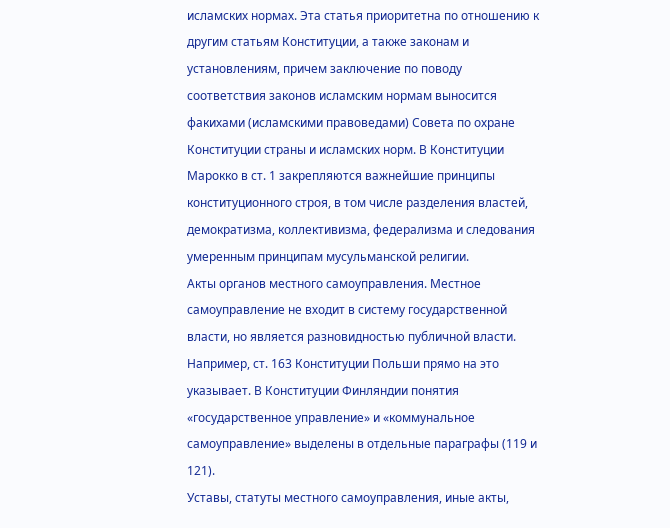исламских нормах. Эта статья приоритетна по отношению к другим статьям Конституции, а также законам и установлениям, причем заключение по поводу соответствия законов исламским нормам выносится факихами (исламскими правоведами) Совета по охране Конституции страны и исламских норм. В Конституции Марокко в ст. 1 закрепляются важнейшие принципы конституционного строя, в том числе разделения властей, демократизма, коллективизма, федерализма и следования умеренным принципам мусульманской религии.
Акты органов местного самоуправления. Местное самоуправление не входит в систему государственной власти, но является разновидностью публичной власти. Например, ст. 163 Конституции Польши прямо на это указывает. В Конституции Финляндии понятия «государственное управление» и «коммунальное самоуправление» выделены в отдельные параграфы (119 и 121).
Уставы, статуты местного самоуправления, иные акты,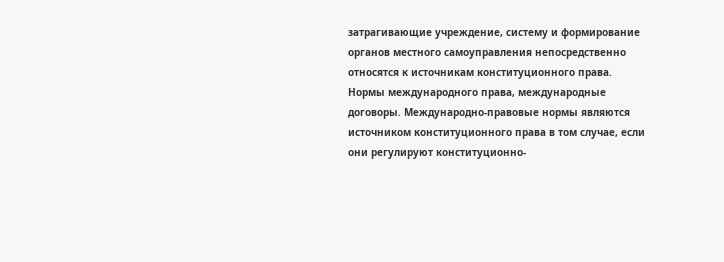затрагивающие учреждение, систему и формирование органов местного самоуправления непосредственно относятся к источникам конституционного права.
Нормы международного права, международные договоры. Международно-правовые нормы являются источником конституционного права в том случае, если они регулируют конституционно-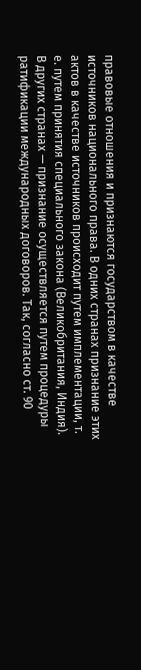правовые отношения и признаются государством в качестве источников национального права. В одних странах признание этих актов в качестве источников происходит путем имплементации, т. е. путем принятия специального закона (Великобритания, Индия). В других странах — признание осуществляется путем процедуры ратификации международных договоров. Так, согласно ст. 90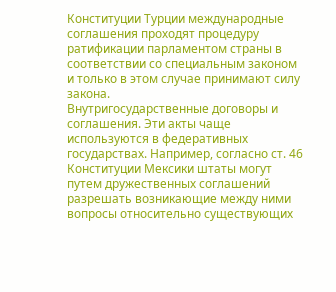Конституции Турции международные соглашения проходят процедуру ратификации парламентом страны в соответствии со специальным законом и только в этом случае принимают силу закона.
Внутригосударственные договоры и соглашения. Эти акты чаще используются в федеративных государствах. Например, согласно ст. 46 Конституции Мексики штаты могут путем дружественных соглашений разрешать возникающие между ними вопросы относительно существующих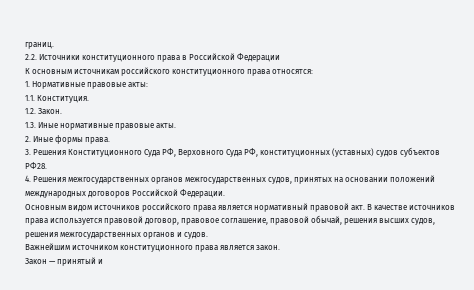границ.
2.2. Источники конституционного права в Российской Федерации
К основным источникам российского конституционного права относятся:
1. Нормативные правовые акты:
1.1. Конституция.
1.2. Закон.
1.3. Иные нормативные правовые акты.
2. Иные формы права.
3. Решения Конституционного Суда РФ, Верховного Суда РФ, конституционных (уставных) судов субъектов РФ28.
4. Решения межгосударственных органов межгосударственных судов, принятых на основании положений международных договоров Российской Федерации.
Основным видом источников российского права является нормативный правовой акт. В качестве источников права используется правовой договор, правовое соглашение, правовой обычай, решения высших судов, решения межгосударственных органов и судов.
Важнейшим источником конституционного права является закон.
Закон — принятый и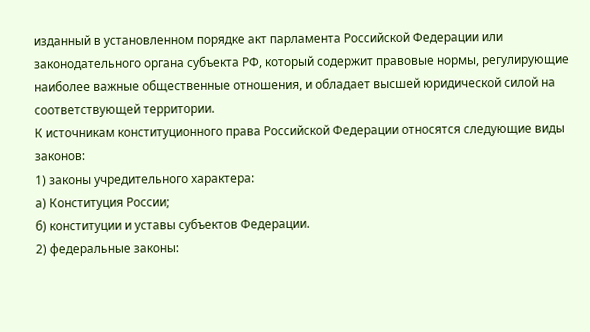изданный в установленном порядке акт парламента Российской Федерации или законодательного органа субъекта РФ, который содержит правовые нормы, регулирующие наиболее важные общественные отношения, и обладает высшей юридической силой на соответствующей территории.
К источникам конституционного права Российской Федерации относятся следующие виды законов:
1) законы учредительного характера:
а) Конституция России;
б) конституции и уставы субъектов Федерации.
2) федеральные законы: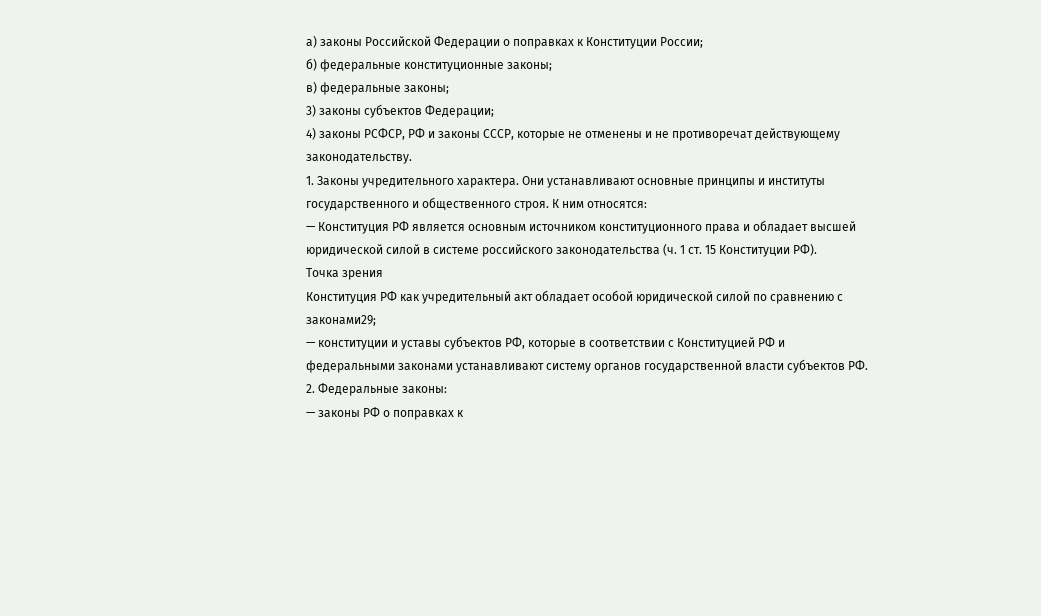а) законы Российской Федерации о поправках к Конституции России;
б) федеральные конституционные законы;
в) федеральные законы;
3) законы субъектов Федерации;
4) законы РСФСР, РФ и законы СССР, которые не отменены и не противоречат действующему законодательству.
1. Законы учредительного характера. Они устанавливают основные принципы и институты государственного и общественного строя. К ним относятся:
— Конституция РФ является основным источником конституционного права и обладает высшей юридической силой в системе российского законодательства (ч. 1 ст. 15 Конституции РФ).
Точка зрения
Конституция РФ как учредительный акт обладает особой юридической силой по сравнению с законами29;
— конституции и уставы субъектов РФ, которые в соответствии с Конституцией РФ и федеральными законами устанавливают систему органов государственной власти субъектов РФ.
2. Федеральные законы:
— законы РФ о поправках к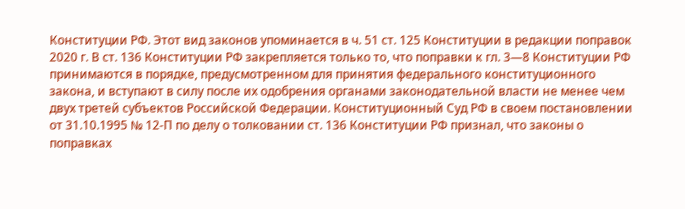Конституции РФ. Этот вид законов упоминается в ч. 51 ст. 125 Конституции в редакции поправок 2020 г. В ст. 136 Конституции РФ закрепляется только то, что поправки к гл. 3—8 Конституции РФ принимаются в порядке, предусмотренном для принятия федерального конституционного закона, и вступают в силу после их одобрения органами законодательной власти не менее чем двух третей субъектов Российской Федерации. Конституционный Суд РФ в своем постановлении от 31.10.1995 № 12-П по делу о толковании ст. 136 Конституции РФ признал, что законы о поправках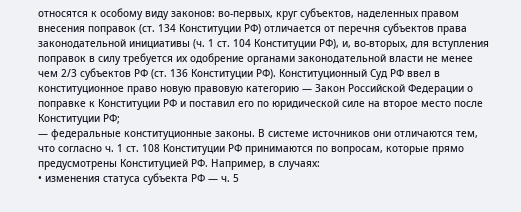относятся к особому виду законов: во-первых, круг субъектов, наделенных правом внесения поправок (ст. 134 Конституции РФ) отличается от перечня субъектов права законодательной инициативы (ч. 1 ст. 104 Конституции РФ), и, во-вторых, для вступления поправок в силу требуется их одобрение органами законодательной власти не менее чем 2/3 субъектов РФ (ст. 136 Конституции РФ). Конституционный Суд РФ ввел в конституционное право новую правовую категорию — Закон Российской Федерации о поправке к Конституции РФ и поставил его по юридической силе на второе место после Конституции РФ;
— федеральные конституционные законы. В системе источников они отличаются тем, что согласно ч. 1 ст. 108 Конституции РФ принимаются по вопросам, которые прямо предусмотрены Конституцией РФ. Например, в случаях:
• изменения статуса субъекта РФ — ч. 5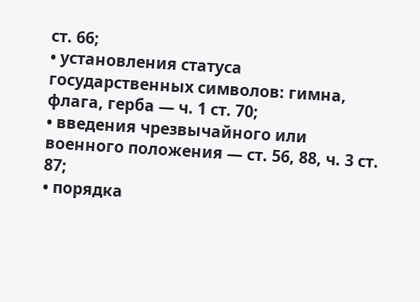ст. 66;
• установления статуса государственных символов: гимна, флага, герба — ч. 1 ст. 70;
• введения чрезвычайного или военного положения — ст. 56, 88, ч. 3 ст. 87;
• порядка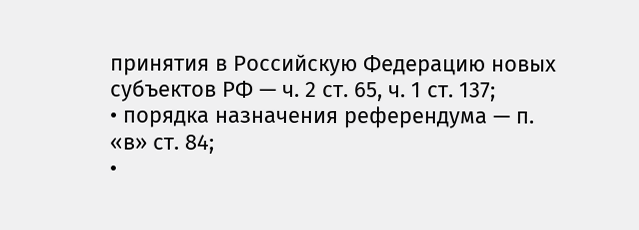принятия в Российскую Федерацию новых субъектов РФ — ч. 2 ст. 65, ч. 1 ст. 137;
• порядка назначения референдума — п. «в» ст. 84;
•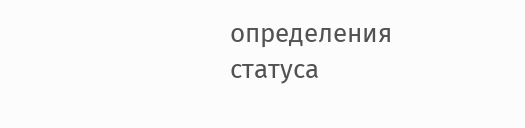определения статуса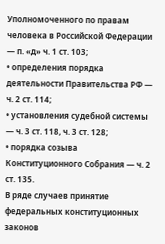Уполномоченного по правам человека в Российской Федерации — п. «д» ч. 1 ст. 103;
• определения порядка деятельности Правительства РФ — ч. 2 ст. 114;
• установления судебной системы — ч. 3 ст. 118, ч. 3 ст. 128;
• порядка созыва Конституционного Собрания — ч. 2 ст. 135.
В ряде случаев принятие федеральных конституционных законов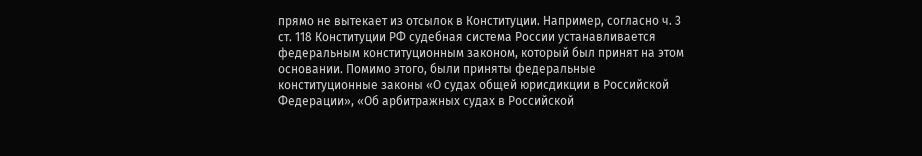прямо не вытекает из отсылок в Конституции. Например, согласно ч. 3 ст. 118 Конституции РФ судебная система России устанавливается федеральным конституционным законом, который был принят на этом основании. Помимо этого, были приняты федеральные конституционные законы «О судах общей юрисдикции в Российской Федерации», «Об арбитражных судах в Российской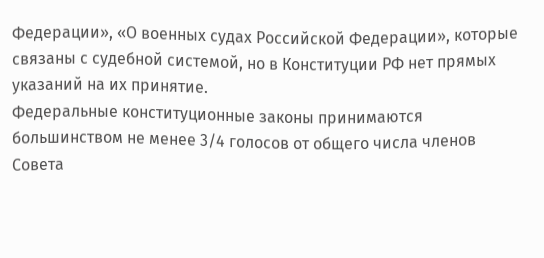Федерации», «О военных судах Российской Федерации», которые связаны с судебной системой, но в Конституции РФ нет прямых указаний на их принятие.
Федеральные конституционные законы принимаются большинством не менее 3/4 голосов от общего числа членов Совета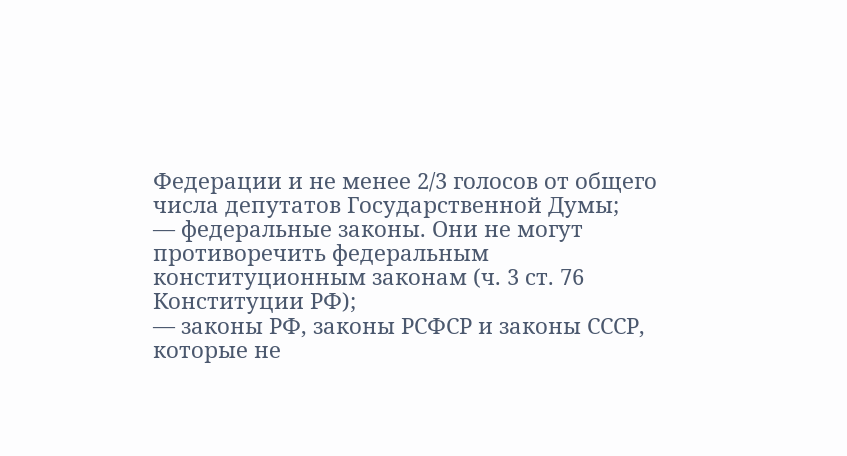Федерации и не менее 2/3 голосов от общего числа депутатов Государственной Думы;
— федеральные законы. Они не могут противоречить федеральным конституционным законам (ч. 3 ст. 76 Конституции РФ);
— законы РФ, законы РСФСР и законы СССР, которые не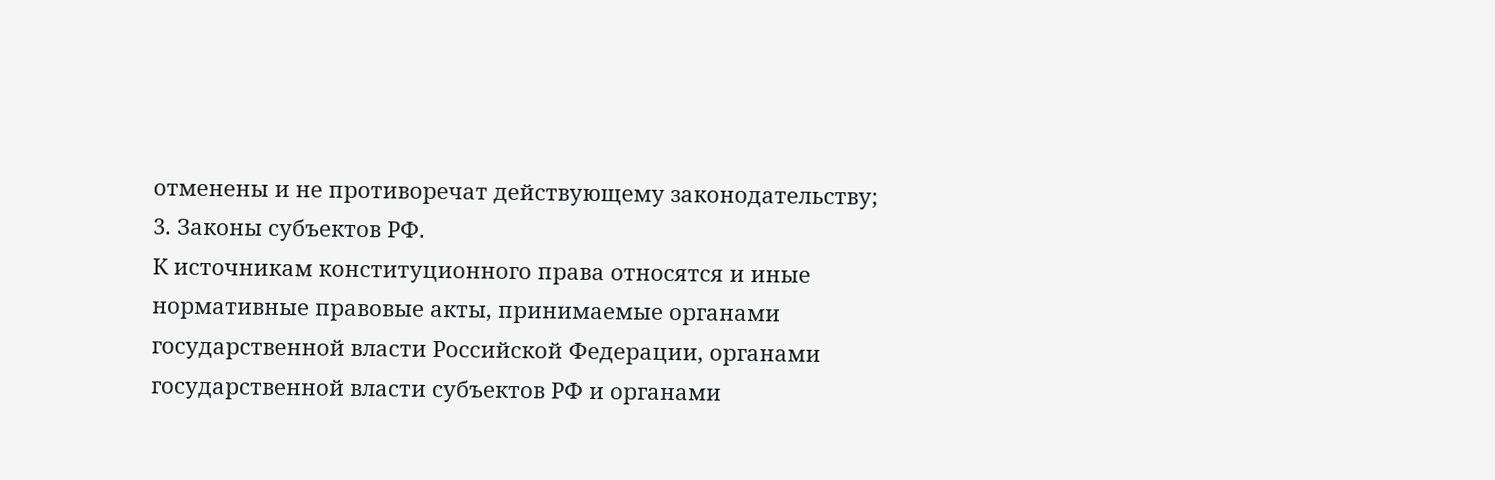отменены и не противоречат действующему законодательству;
3. Законы субъектов РФ.
К источникам конституционного права относятся и иные нормативные правовые акты, принимаемые органами государственной власти Российской Федерации, органами государственной власти субъектов РФ и органами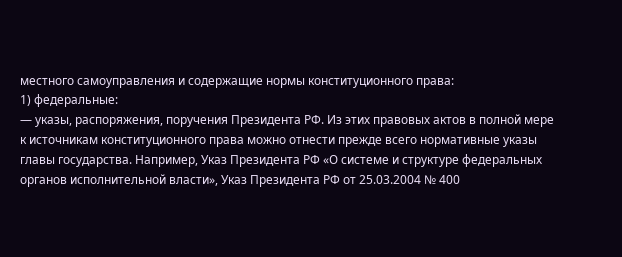местного самоуправления и содержащие нормы конституционного права:
1) федеральные:
— указы, распоряжения, поручения Президента РФ. Из этих правовых актов в полной мере к источникам конституционного права можно отнести прежде всего нормативные указы главы государства. Например, Указ Президента РФ «О системе и структуре федеральных органов исполнительной власти», Указ Президента РФ от 25.03.2004 № 400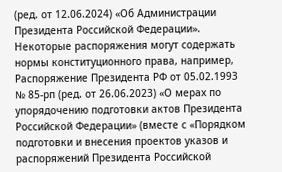(ред. от 12.06.2024) «Об Администрации Президента Российской Федерации». Некоторые распоряжения могут содержать нормы конституционного права, например, Распоряжение Президента РФ от 05.02.1993 № 85-рп (ред. от 26.06.2023) «О мерах по упорядочению подготовки актов Президента Российской Федерации» (вместе с «Порядком подготовки и внесения проектов указов и распоряжений Президента Российской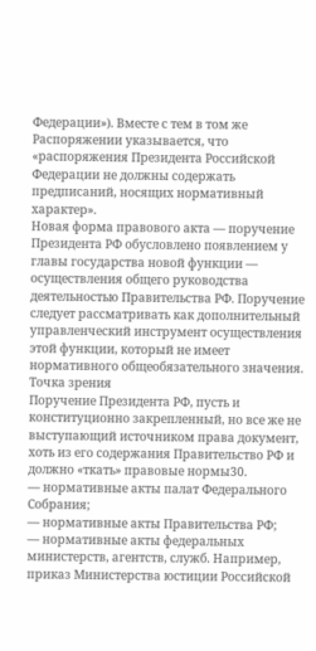Федерации»). Вместе с тем в том же Распоряжении указывается, что «распоряжения Президента Российской Федерации не должны содержать предписаний, носящих нормативный характер».
Новая форма правового акта — поручение Президента РФ обусловлено появлением у главы государства новой функции — осуществления общего руководства деятельностью Правительства РФ. Поручение следует рассматривать как дополнительный управленческий инструмент осуществления этой функции, который не имеет нормативного общеобязательного значения.
Точка зрения
Поручение Президента РФ, пусть и конституционно закрепленный, но все же не выступающий источником права документ, хоть из его содержания Правительство РФ и должно «ткать» правовые нормы30.
— нормативные акты палат Федерального Собрания;
— нормативные акты Правительства РФ;
— нормативные акты федеральных министерств, агентств, служб. Например, приказ Министерства юстиции Российской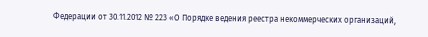Федерации от 30.11.2012 № 223 «О Порядке ведения реестра некоммерческих организаций,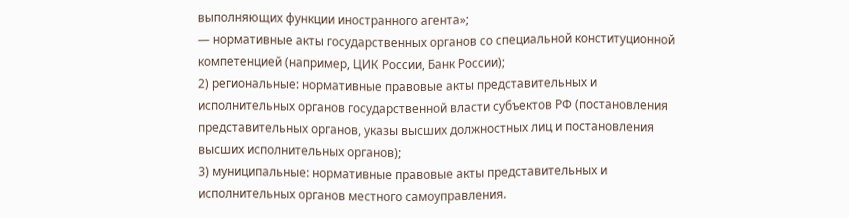выполняющих функции иностранного агента»;
— нормативные акты государственных органов со специальной конституционной компетенцией (например, ЦИК России, Банк России);
2) региональные: нормативные правовые акты представительных и исполнительных органов государственной власти субъектов РФ (постановления представительных органов, указы высших должностных лиц и постановления высших исполнительных органов);
3) муниципальные: нормативные правовые акты представительных и исполнительных органов местного самоуправления.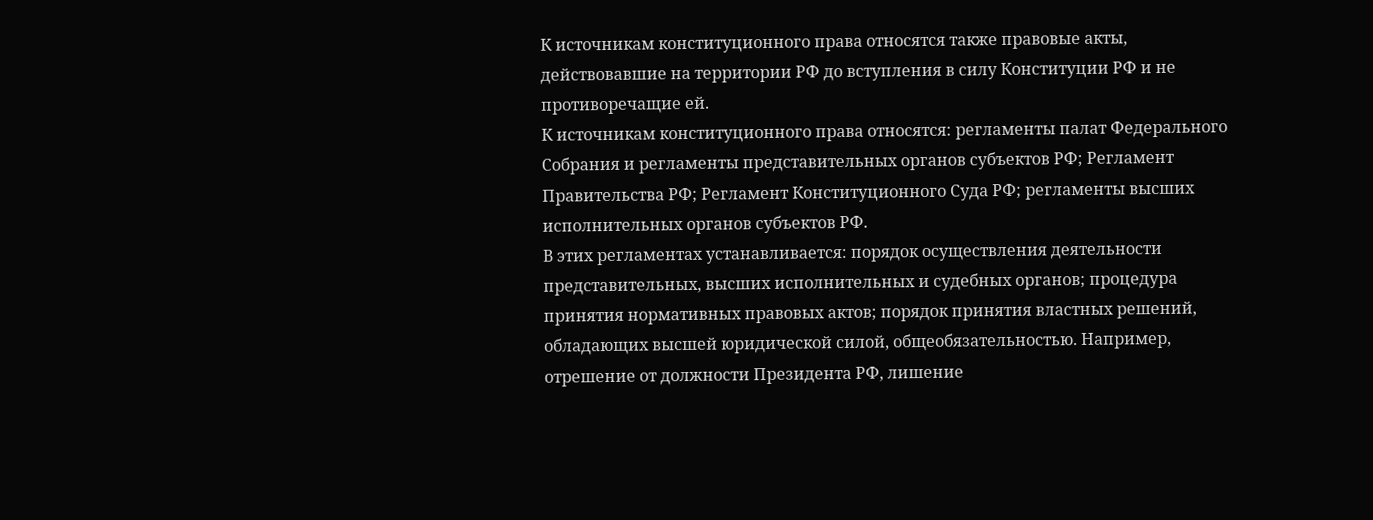К источникам конституционного права относятся также правовые акты, действовавшие на территории РФ до вступления в силу Конституции РФ и не противоречащие ей.
К источникам конституционного права относятся: регламенты палат Федерального Собрания и регламенты представительных органов субъектов РФ; Регламент Правительства РФ; Регламент Конституционного Суда РФ; регламенты высших исполнительных органов субъектов РФ.
В этих регламентах устанавливается: порядок осуществления деятельности представительных, высших исполнительных и судебных органов; процедура принятия нормативных правовых актов; порядок принятия властных решений, обладающих высшей юридической силой, общеобязательностью. Например, отрешение от должности Президента РФ, лишение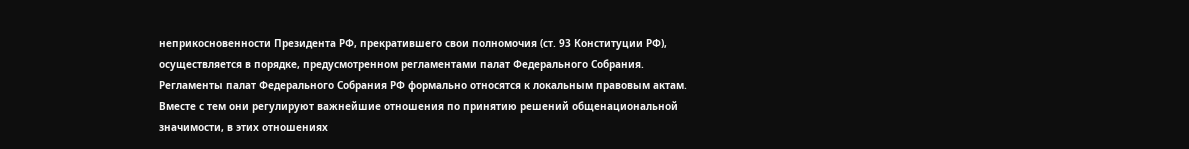неприкосновенности Президента РФ, прекратившего свои полномочия (ст. 93 Конституции РФ), осуществляется в порядке, предусмотренном регламентами палат Федерального Собрания.
Регламенты палат Федерального Собрания РФ формально относятся к локальным правовым актам. Вместе с тем они регулируют важнейшие отношения по принятию решений общенациональной значимости, в этих отношениях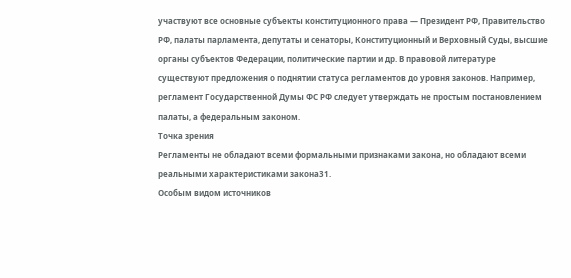участвуют все основные субъекты конституционного права — Президент РФ, Правительство РФ, палаты парламента, депутаты и сенаторы, Конституционный и Верховный Суды, высшие органы субъектов Федерации, политические партии и др. В правовой литературе существуют предложения о поднятии статуса регламентов до уровня законов. Например, регламент Государственной Думы ФС РФ следует утверждать не простым постановлением палаты, а федеральным законом.
Точка зрения
Регламенты не обладают всеми формальными признаками закона, но обладают всеми реальными характеристиками закона31.
Особым видом источников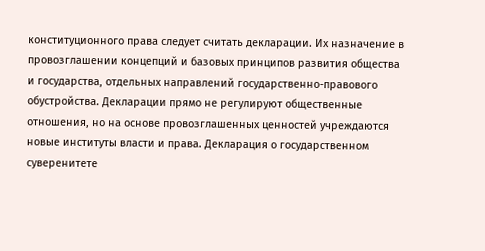конституционного права следует считать декларации. Их назначение в провозглашении концепций и базовых принципов развития общества и государства, отдельных направлений государственно-правового обустройства. Декларации прямо не регулируют общественные отношения, но на основе провозглашенных ценностей учреждаются новые институты власти и права. Декларация о государственном суверенитете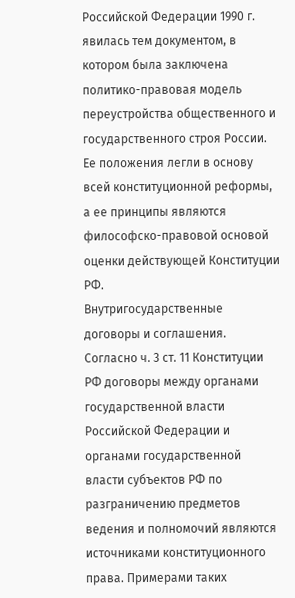Российской Федерации 1990 г. явилась тем документом, в котором была заключена политико-правовая модель переустройства общественного и государственного строя России. Ее положения легли в основу всей конституционной реформы, а ее принципы являются философско-правовой основой оценки действующей Конституции РФ.
Внутригосударственные договоры и соглашения. Согласно ч. 3 ст. 11 Конституции РФ договоры между органами государственной власти Российской Федерации и органами государственной власти субъектов РФ по разграничению предметов ведения и полномочий являются источниками конституционного права. Примерами таких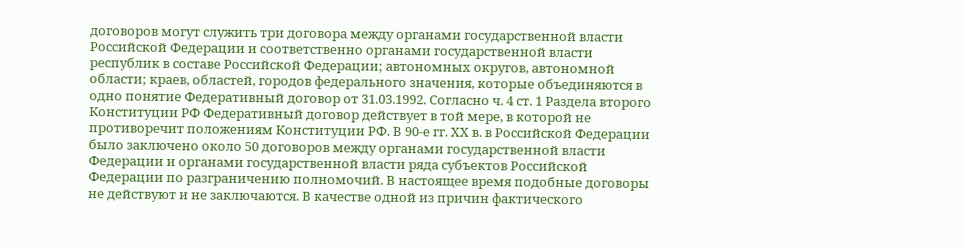договоров могут служить три договора между органами государственной власти Российской Федерации и соответственно органами государственной власти республик в составе Российской Федерации; автономных округов, автономной области; краев, областей, городов федерального значения, которые объединяются в одно понятие Федеративный договор от 31.03.1992. Согласно ч. 4 ст. 1 Раздела второго Конституции РФ Федеративный договор действует в той мере, в которой не противоречит положениям Конституции РФ. В 90-е гг. ХХ в. в Российской Федерации было заключено около 50 договоров между органами государственной власти Федерации и органами государственной власти ряда субъектов Российской Федерации по разграничению полномочий. В настоящее время подобные договоры не действуют и не заключаются. В качестве одной из причин фактического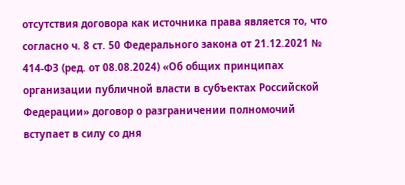отсутствия договора как источника права является то, что согласно ч. 8 ст. 50 Федерального закона от 21.12.2021 № 414-ФЗ (ред. от 08.08.2024) «Об общих принципах организации публичной власти в субъектах Российской Федерации» договор о разграничении полномочий вступает в силу со дня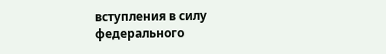вступления в силу федерального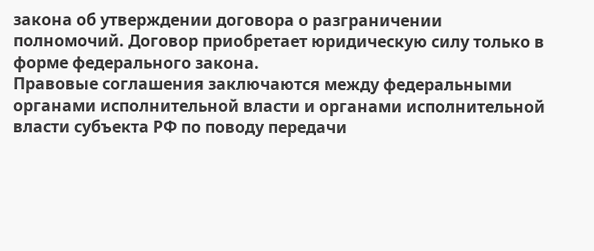закона об утверждении договора о разграничении полномочий. Договор приобретает юридическую силу только в форме федерального закона.
Правовые соглашения заключаются между федеральными органами исполнительной власти и органами исполнительной власти субъекта РФ по поводу передачи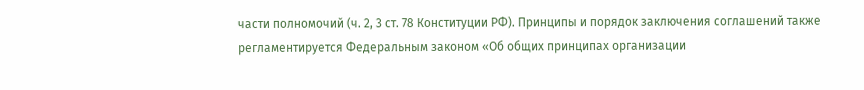части полномочий (ч. 2, 3 ст. 78 Конституции РФ). Принципы и порядок заключения соглашений также регламентируется Федеральным законом «Об общих принципах организации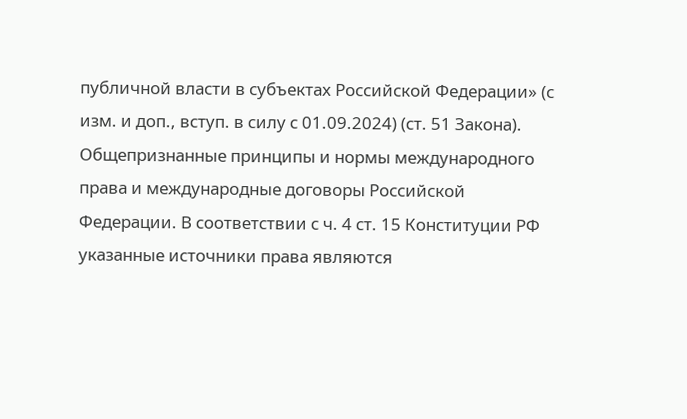публичной власти в субъектах Российской Федерации» (с изм. и доп., вступ. в силу с 01.09.2024) (ст. 51 Закона).
Общепризнанные принципы и нормы международного права и международные договоры Российской Федерации. В соответствии с ч. 4 ст. 15 Конституции РФ указанные источники права являются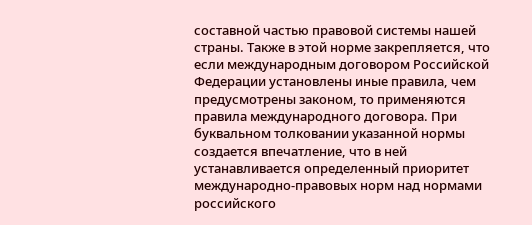составной частью правовой системы нашей страны. Также в этой норме закрепляется, что если международным договором Российской Федерации установлены иные правила, чем предусмотрены законом, то применяются правила международного договора. При буквальном толковании указанной нормы создается впечатление, что в ней устанавливается определенный приоритет международно-правовых норм над нормами российского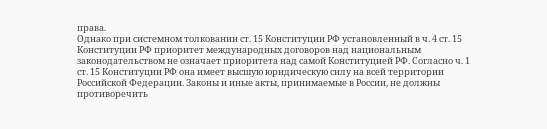права.
Однако при системном толковании ст. 15 Конституции РФ установленный в ч. 4 ст. 15 Конституции РФ приоритет международных договоров над национальным законодательством не означает приоритета над самой Конституцией РФ. Согласно ч. 1 ст. 15 Конституции РФ она имеет высшую юридическую силу на всей территории Российской Федерации. Законы и иные акты, принимаемые в России, не должны противоречить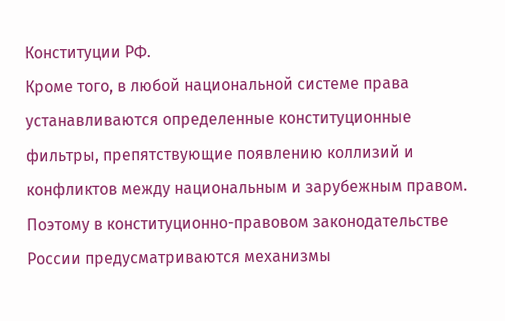Конституции РФ.
Кроме того, в любой национальной системе права устанавливаются определенные конституционные фильтры, препятствующие появлению коллизий и конфликтов между национальным и зарубежным правом. Поэтому в конституционно-правовом законодательстве России предусматриваются механизмы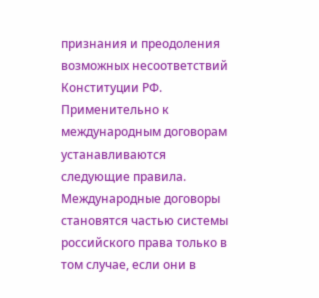признания и преодоления возможных несоответствий Конституции РФ.
Применительно к международным договорам устанавливаются следующие правила. Международные договоры становятся частью системы российского права только в том случае, если они в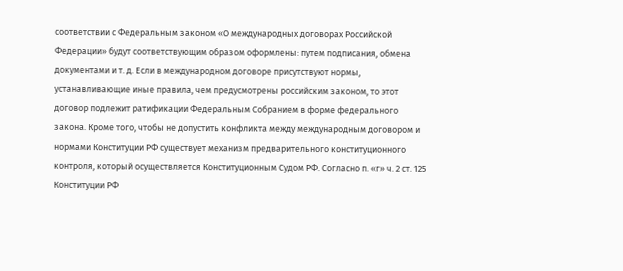соответствии с Федеральным законом «О международных договорах Российской Федерации» будут соответствующим образом оформлены: путем подписания, обмена документами и т. д. Если в международном договоре присутствуют нормы, устанавливающие иные правила, чем предусмотрены российским законом, то этот договор подлежит ратификации Федеральным Собранием в форме федерального закона. Кроме того, чтобы не допустить конфликта между международным договором и нормами Конституции РФ существует механизм предварительного конституционного контроля, который осуществляется Конституционным Судом РФ. Согласно п. «г» ч. 2 ст. 125 Конституции РФ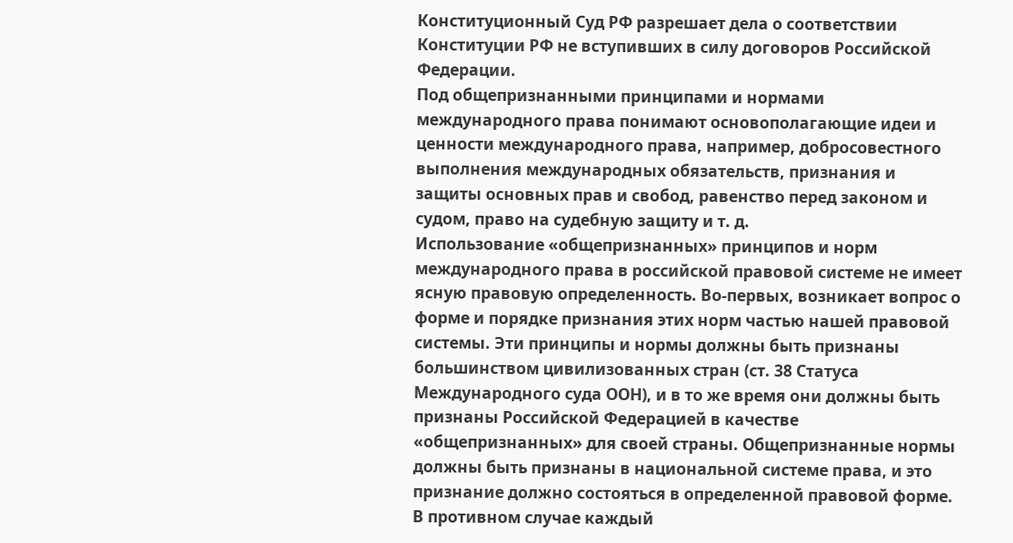Конституционный Суд РФ разрешает дела о соответствии Конституции РФ не вступивших в силу договоров Российской Федерации.
Под общепризнанными принципами и нормами международного права понимают основополагающие идеи и ценности международного права, например, добросовестного выполнения международных обязательств, признания и защиты основных прав и свобод, равенство перед законом и судом, право на судебную защиту и т. д.
Использование «общепризнанных» принципов и норм международного права в российской правовой системе не имеет ясную правовую определенность. Во-первых, возникает вопрос о форме и порядке признания этих норм частью нашей правовой системы. Эти принципы и нормы должны быть признаны большинством цивилизованных стран (ст. 38 Статуса Международного суда ООН), и в то же время они должны быть признаны Российской Федерацией в качестве «общепризнанных» для своей страны. Общепризнанные нормы должны быть признаны в национальной системе права, и это признание должно состояться в определенной правовой форме. В противном случае каждый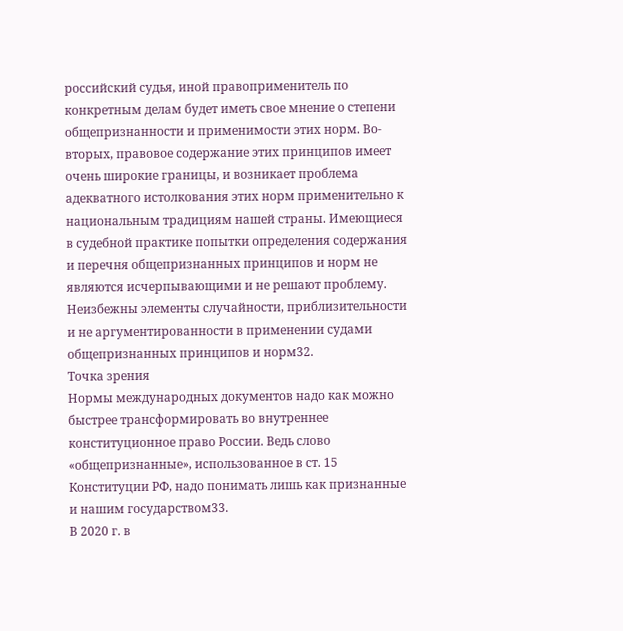российский судья, иной правоприменитель по конкретным делам будет иметь свое мнение о степени общепризнанности и применимости этих норм. Во-вторых, правовое содержание этих принципов имеет очень широкие границы, и возникает проблема адекватного истолкования этих норм применительно к национальным традициям нашей страны. Имеющиеся в судебной практике попытки определения содержания и перечня общепризнанных принципов и норм не являются исчерпывающими и не решают проблему. Неизбежны элементы случайности, приблизительности и не аргументированности в применении судами общепризнанных принципов и норм32.
Точка зрения
Нормы международных документов надо как можно быстрее трансформировать во внутреннее конституционное право России. Ведь слово «общепризнанные», использованное в ст. 15 Конституции РФ, надо понимать лишь как признанные и нашим государством33.
В 2020 г. в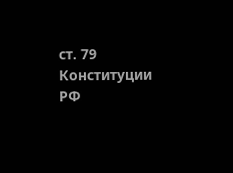ст. 79 Конституции РФ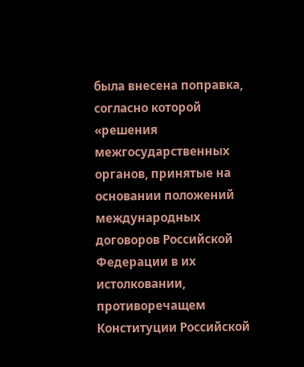была внесена поправка, согласно которой «решения межгосударственных органов, принятые на основании положений международных договоров Российской Федерации в их истолковании, противоречащем Конституции Российской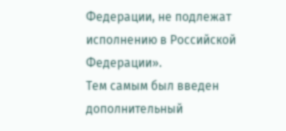Федерации, не подлежат исполнению в Российской Федерации».
Тем самым был введен дополнительный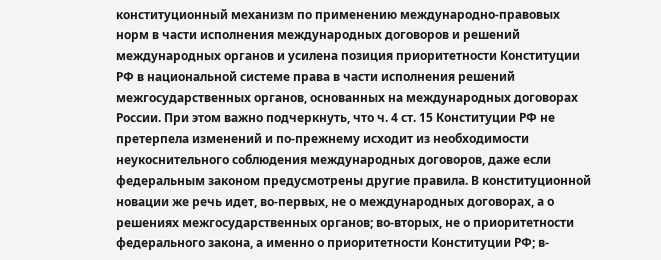конституционный механизм по применению международно-правовых норм в части исполнения международных договоров и решений международных органов и усилена позиция приоритетности Конституции РФ в национальной системе права в части исполнения решений межгосударственных органов, основанных на международных договорах России. При этом важно подчеркнуть, что ч. 4 ст. 15 Конституции РФ не претерпела изменений и по-прежнему исходит из необходимости неукоснительного соблюдения международных договоров, даже если федеральным законом предусмотрены другие правила. В конституционной новации же речь идет, во-первых, не о международных договорах, а о решениях межгосударственных органов; во-вторых, не о приоритетности федерального закона, а именно о приоритетности Конституции РФ; в-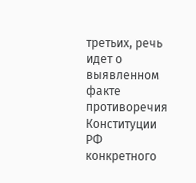третьих, речь идет о выявленном факте противоречия Конституции РФ конкретного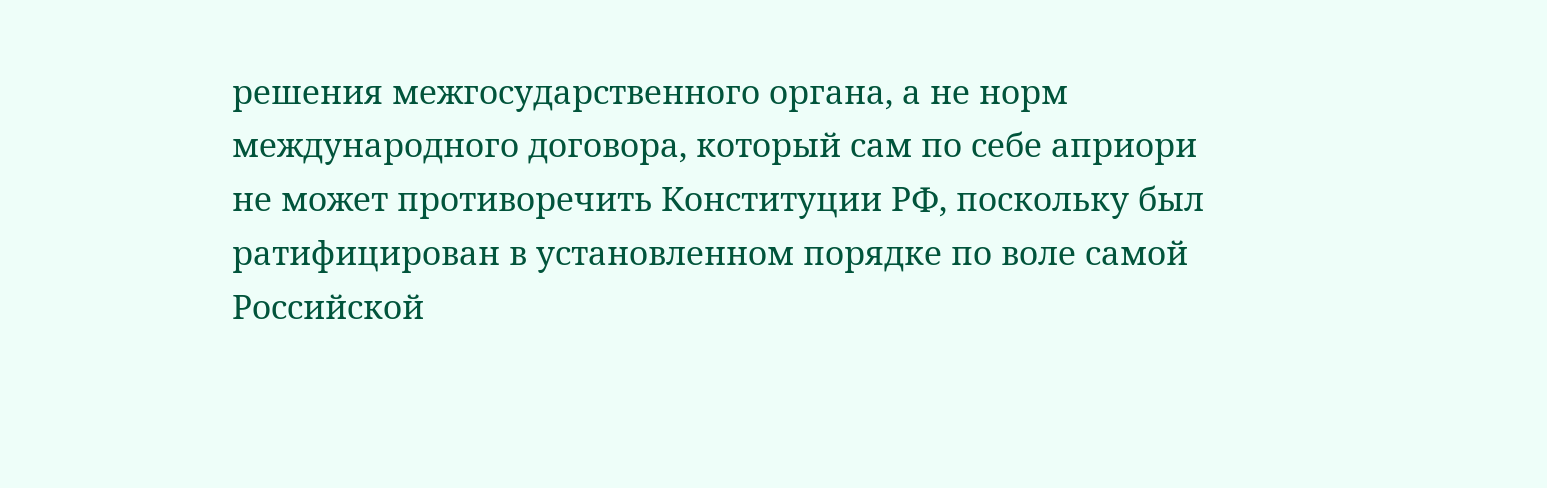решения межгосударственного органа, а не норм международного договора, который сам по себе априори не может противоречить Конституции РФ, поскольку был ратифицирован в установленном порядке по воле самой Российской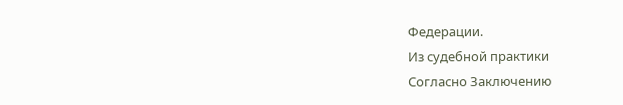Федерации.
Из судебной практики
Согласно Заключению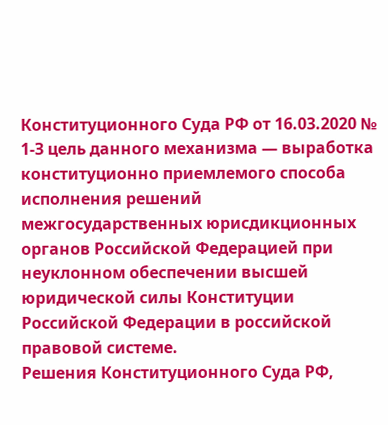Конституционного Суда РФ от 16.03.2020 № 1-З цель данного механизма — выработка конституционно приемлемого способа исполнения решений межгосударственных юрисдикционных органов Российской Федерацией при неуклонном обеспечении высшей юридической силы Конституции Российской Федерации в российской правовой системе.
Решения Конституционного Суда РФ,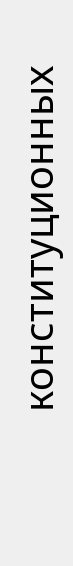конституционных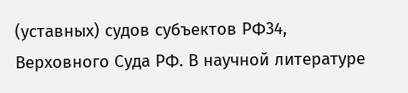(уставных) судов субъектов РФ34, Верховного Суда РФ. В научной литературе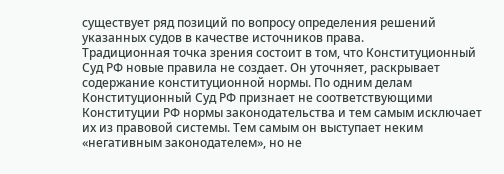существует ряд позиций по вопросу определения решений указанных судов в качестве источников права.
Традиционная точка зрения состоит в том, что Конституционный Суд РФ новые правила не создает. Он уточняет, раскрывает содержание конституционной нормы. По одним делам Конституционный Суд РФ признает не соответствующими Конституции РФ нормы законодательства и тем самым исключает их из правовой системы. Тем самым он выступает неким «негативным законодателем», но не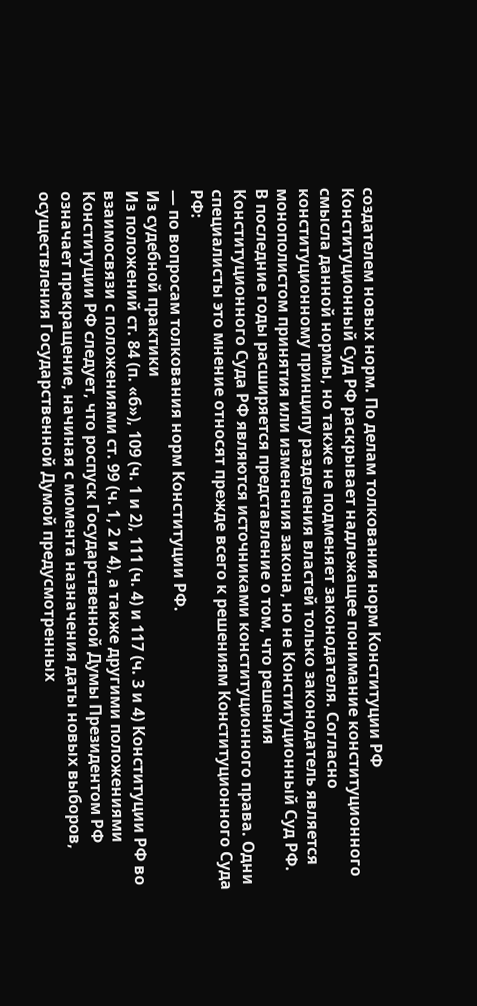создателем новых норм. По делам толкования норм Конституции РФ Конституционный Суд РФ раскрывает надлежащее понимание конституционного смысла данной нормы, но также не подменяет законодателя. Согласно конституционному принципу разделения властей только законодатель является монополистом принятия или изменения закона, но не Конституционный Суд РФ.
В последние годы расширяется представление о том, что решения Конституционного Суда РФ являются источниками конституционного права. Одни специалисты это мнение относят прежде всего к решениям Конституционного Суда РФ:
— по вопросам толкования норм Конституции РФ.
Из судебной практики
Из положений ст. 84 (п. «б»), 109 (ч. 1 и 2), 111 (ч. 4) и 117 (ч. 3 и 4) Конституции РФ во взаимосвязи с положениями ст. 99 (ч. 1, 2 и 4), а также другими положениями Конституции РФ следует, что роспуск Государственной Думы Президентом РФ означает прекращение, начиная с момента назначения даты новых выборов, осуществления Государственной Думой предусмотренных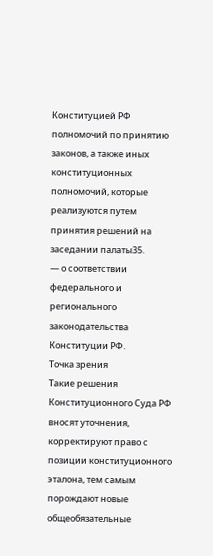Конституцией РФ полномочий по принятию законов, а также иных конституционных полномочий, которые реализуются путем принятия решений на заседании палаты35.
— о соответствии федерального и регионального законодательства Конституции РФ.
Точка зрения
Такие решения Конституционного Суда РФ вносят уточнения, корректируют право с позиции конституционного эталона, тем самым порождают новые общеобязательные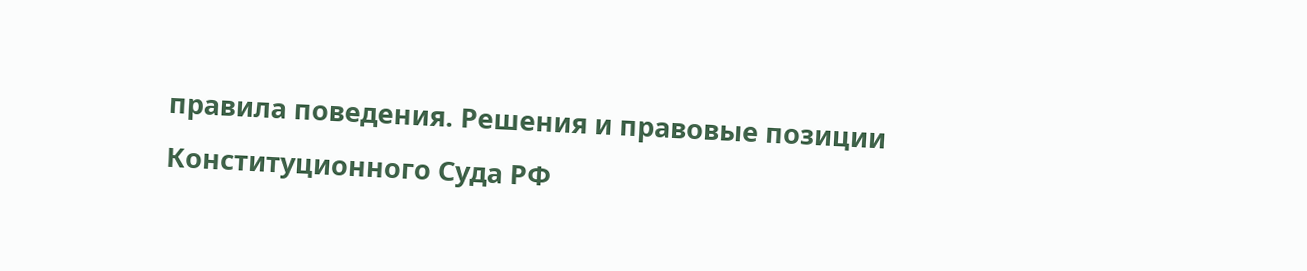правила поведения. Решения и правовые позиции Конституционного Суда РФ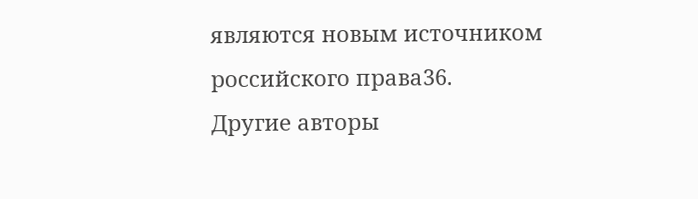являются новым источником российского права36.
Другие авторы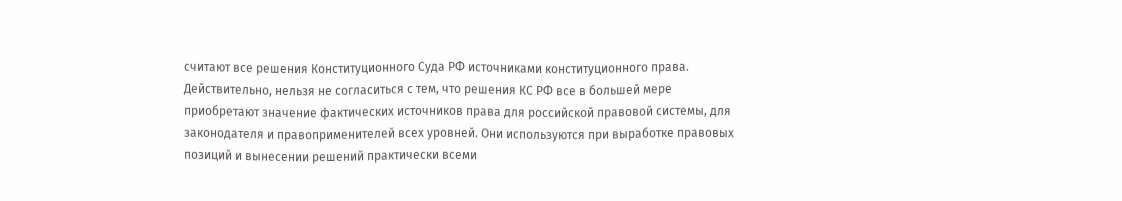считают все решения Конституционного Суда РФ источниками конституционного права. Действительно, нельзя не согласиться с тем, что решения КС РФ все в большей мере приобретают значение фактических источников права для российской правовой системы, для законодателя и правоприменителей всех уровней. Они используются при выработке правовых позиций и вынесении решений практически всеми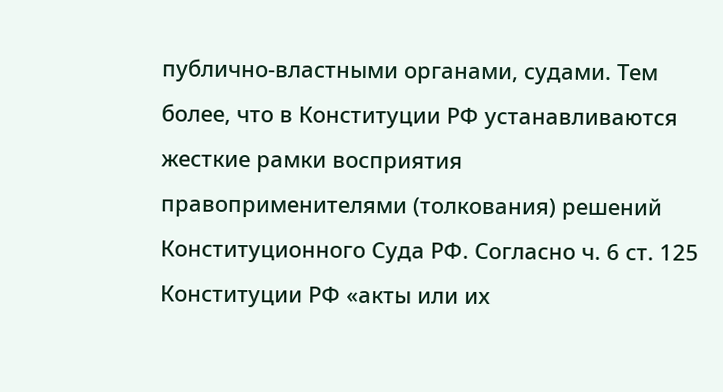публично-властными органами, судами. Тем более, что в Конституции РФ устанавливаются жесткие рамки восприятия правоприменителями (толкования) решений Конституционного Суда РФ. Согласно ч. 6 ст. 125 Конституции РФ «акты или их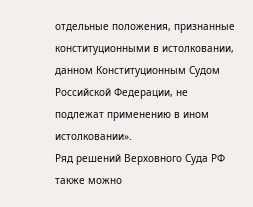отдельные положения, признанные конституционными в истолковании, данном Конституционным Судом Российской Федерации, не подлежат применению в ином истолковании».
Ряд решений Верховного Суда РФ также можно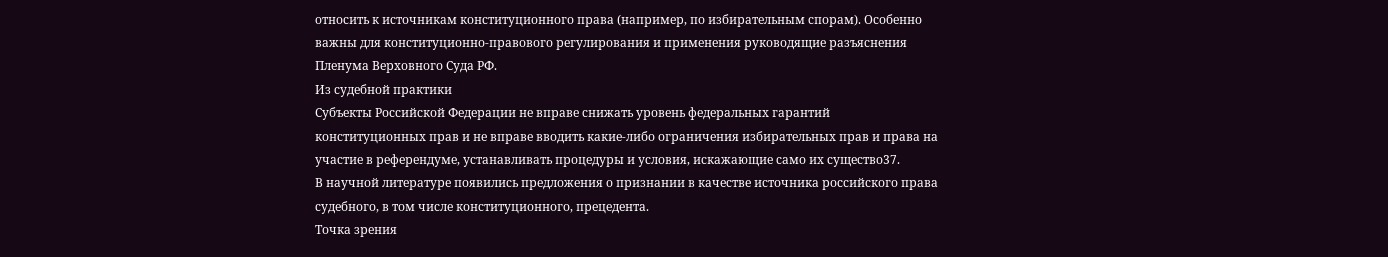относить к источникам конституционного права (например, по избирательным спорам). Особенно важны для конституционно-правового регулирования и применения руководящие разъяснения Пленума Верховного Суда РФ.
Из судебной практики
Субъекты Российской Федерации не вправе снижать уровень федеральных гарантий конституционных прав и не вправе вводить какие-либо ограничения избирательных прав и права на участие в референдуме, устанавливать процедуры и условия, искажающие само их существо37.
В научной литературе появились предложения о признании в качестве источника российского права судебного, в том числе конституционного, прецедента.
Точка зрения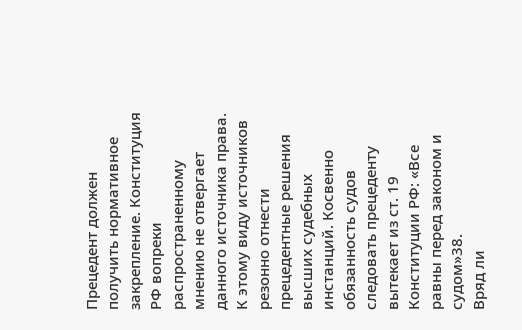Прецедент должен получить нормативное закрепление. Конституция РФ вопреки распространенному мнению не отвергает данного источника права. К этому виду источников резонно отнести прецедентные решения высших судебных инстанций. Косвенно обязанность судов следовать прецеденту вытекает из ст. 19 Конституции РФ: «Все равны перед законом и судом»38.
Вряд ли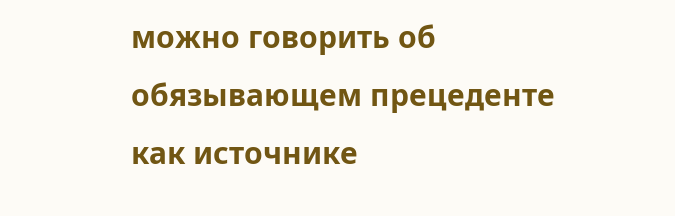можно говорить об обязывающем прецеденте как источнике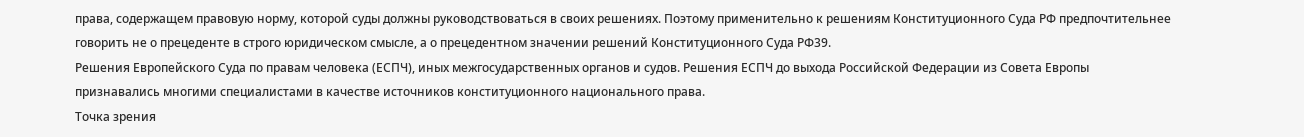права, содержащем правовую норму, которой суды должны руководствоваться в своих решениях. Поэтому применительно к решениям Конституционного Суда РФ предпочтительнее говорить не о прецеденте в строго юридическом смысле, а о прецедентном значении решений Конституционного Суда РФ39.
Решения Европейского Суда по правам человека (ЕСПЧ), иных межгосударственных органов и судов. Решения ЕСПЧ до выхода Российской Федерации из Совета Европы признавались многими специалистами в качестве источников конституционного национального права.
Точка зрения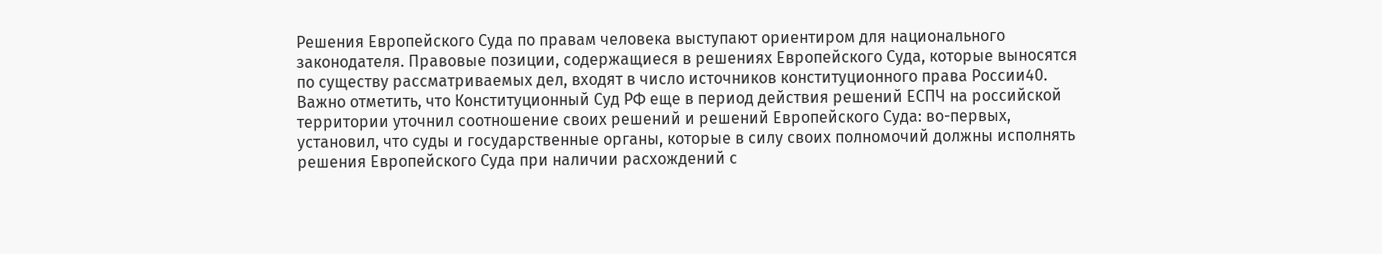Решения Европейского Суда по правам человека выступают ориентиром для национального законодателя. Правовые позиции, содержащиеся в решениях Европейского Суда, которые выносятся по существу рассматриваемых дел, входят в число источников конституционного права России40.
Важно отметить, что Конституционный Суд РФ еще в период действия решений ЕСПЧ на российской территории уточнил соотношение своих решений и решений Европейского Суда: во-первых, установил, что суды и государственные органы, которые в силу своих полномочий должны исполнять решения Европейского Суда при наличии расхождений с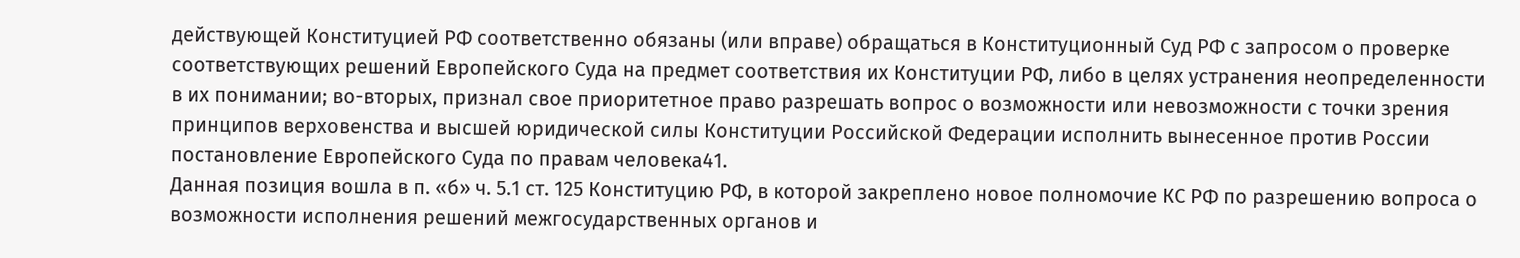действующей Конституцией РФ соответственно обязаны (или вправе) обращаться в Конституционный Суд РФ с запросом о проверке соответствующих решений Европейского Суда на предмет соответствия их Конституции РФ, либо в целях устранения неопределенности в их понимании; во-вторых, признал свое приоритетное право разрешать вопрос о возможности или невозможности с точки зрения принципов верховенства и высшей юридической силы Конституции Российской Федерации исполнить вынесенное против России постановление Европейского Суда по правам человека41.
Данная позиция вошла в п. «б» ч. 5.1 ст. 125 Конституцию РФ, в которой закреплено новое полномочие КС РФ по разрешению вопроса о возможности исполнения решений межгосударственных органов и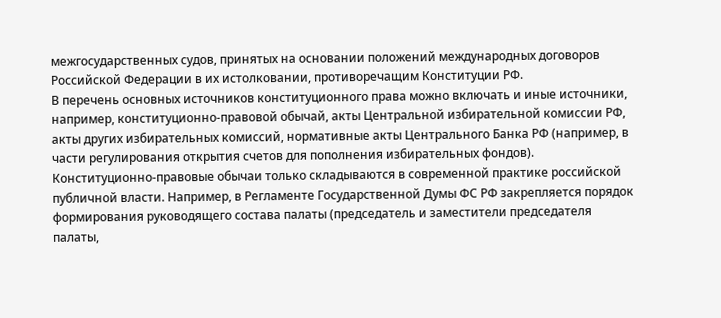межгосударственных судов, принятых на основании положений международных договоров Российской Федерации в их истолковании, противоречащим Конституции РФ.
В перечень основных источников конституционного права можно включать и иные источники, например, конституционно-правовой обычай, акты Центральной избирательной комиссии РФ, акты других избирательных комиссий, нормативные акты Центрального Банка РФ (например, в части регулирования открытия счетов для пополнения избирательных фондов).
Конституционно-правовые обычаи только складываются в современной практике российской публичной власти. Например, в Регламенте Государственной Думы ФС РФ закрепляется порядок формирования руководящего состава палаты (председатель и заместители председателя палаты,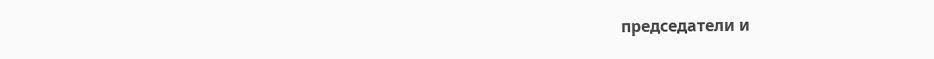председатели и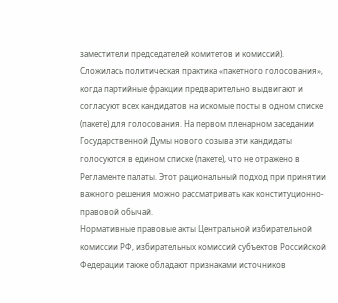заместители председателей комитетов и комиссий). Сложилась политическая практика «пакетного голосования», когда партийные фракции предварительно выдвигают и согласуют всех кандидатов на искомые посты в одном списке (пакете) для голосования. На первом пленарном заседании Государственной Думы нового созыва эти кандидаты голосуются в едином списке (пакете), что не отражено в Регламенте палаты. Этот рациональный подход при принятии важного решения можно рассматривать как конституционно-правовой обычай.
Нормативные правовые акты Центральной избирательной комиссии РФ, избирательных комиссий субъектов Российской Федерации также обладают признаками источников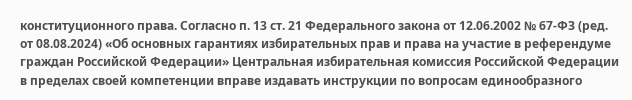конституционного права. Согласно п. 13 ст. 21 Федерального закона от 12.06.2002 № 67-ФЗ (ред. от 08.08.2024) «Об основных гарантиях избирательных прав и права на участие в референдуме граждан Российской Федерации» Центральная избирательная комиссия Российской Федерации в пределах своей компетенции вправе издавать инструкции по вопросам единообразного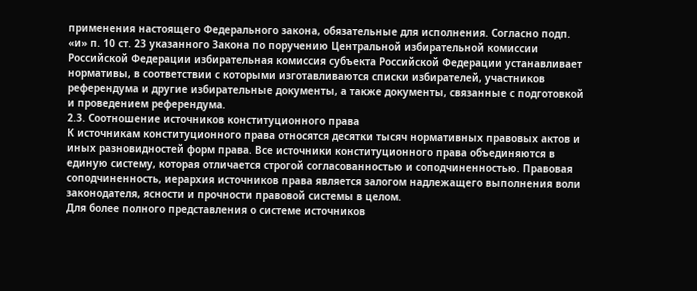применения настоящего Федерального закона, обязательные для исполнения. Согласно подп. «и» п. 10 ст. 23 указанного Закона по поручению Центральной избирательной комиссии Российской Федерации избирательная комиссия субъекта Российской Федерации устанавливает нормативы, в соответствии с которыми изготавливаются списки избирателей, участников референдума и другие избирательные документы, а также документы, связанные с подготовкой и проведением референдума.
2.3. Соотношение источников конституционного права
К источникам конституционного права относятся десятки тысяч нормативных правовых актов и иных разновидностей форм права. Все источники конституционного права объединяются в единую систему, которая отличается строгой согласованностью и соподчиненностью. Правовая соподчиненность, иерархия источников права является залогом надлежащего выполнения воли законодателя, ясности и прочности правовой системы в целом.
Для более полного представления о системе источников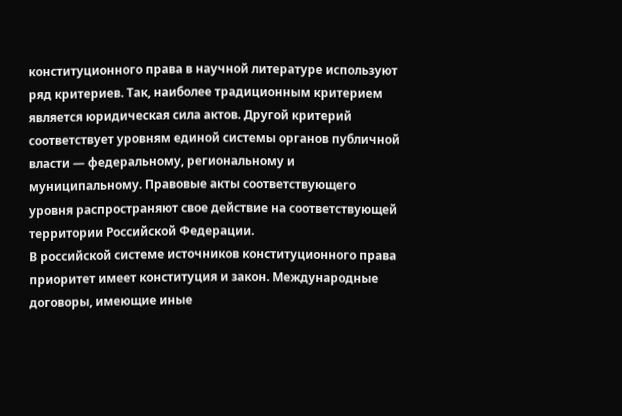конституционного права в научной литературе используют ряд критериев. Так, наиболее традиционным критерием является юридическая сила актов. Другой критерий соответствует уровням единой системы органов публичной власти — федеральному, региональному и муниципальному. Правовые акты соответствующего уровня распространяют свое действие на соответствующей территории Российской Федерации.
В российской системе источников конституционного права приоритет имеет конституция и закон. Международные договоры, имеющие иные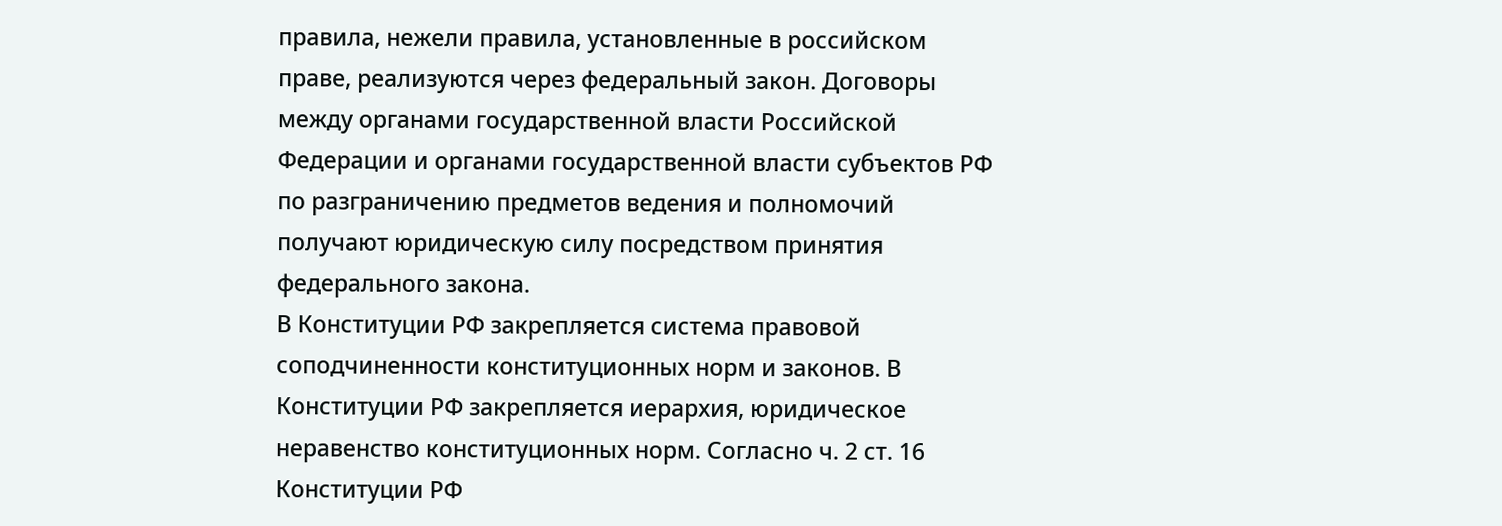правила, нежели правила, установленные в российском праве, реализуются через федеральный закон. Договоры между органами государственной власти Российской Федерации и органами государственной власти субъектов РФ по разграничению предметов ведения и полномочий получают юридическую силу посредством принятия федерального закона.
В Конституции РФ закрепляется система правовой соподчиненности конституционных норм и законов. В Конституции РФ закрепляется иерархия, юридическое неравенство конституционных норм. Согласно ч. 2 ст. 16 Конституции РФ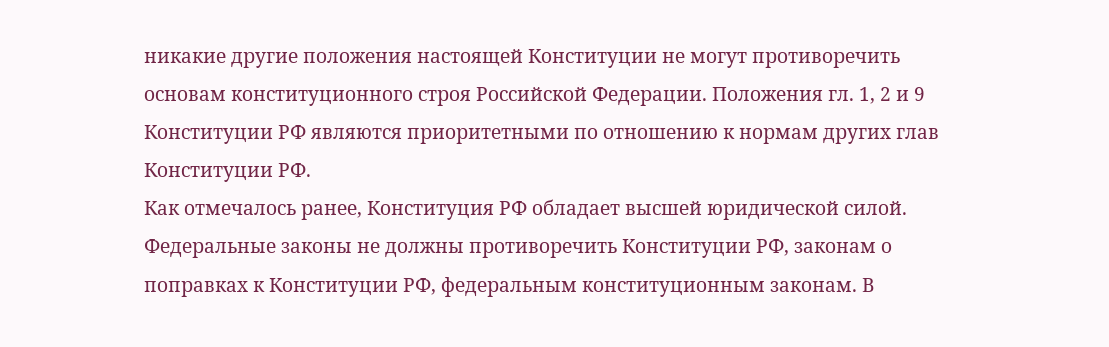никакие другие положения настоящей Конституции не могут противоречить основам конституционного строя Российской Федерации. Положения гл. 1, 2 и 9 Конституции РФ являются приоритетными по отношению к нормам других глав Конституции РФ.
Как отмечалось ранее, Конституция РФ обладает высшей юридической силой. Федеральные законы не должны противоречить Конституции РФ, законам о поправках к Конституции РФ, федеральным конституционным законам. В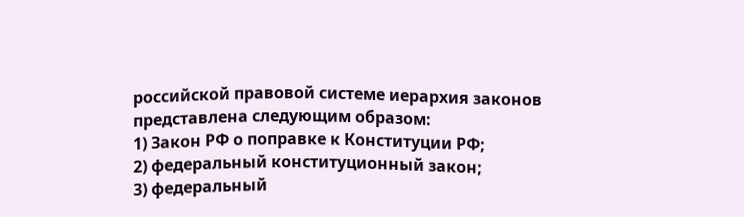российской правовой системе иерархия законов представлена следующим образом:
1) Закон РФ о поправке к Конституции РФ;
2) федеральный конституционный закон;
3) федеральный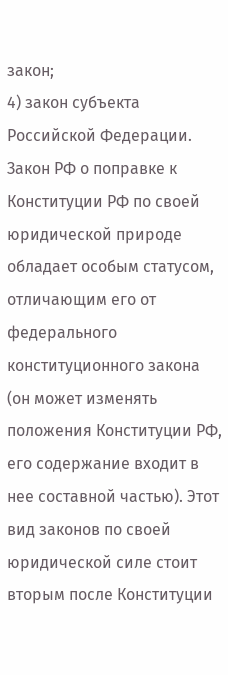закон;
4) закон субъекта Российской Федерации.
Закон РФ о поправке к Конституции РФ по своей юридической природе обладает особым статусом, отличающим его от федерального конституционного закона (он может изменять положения Конституции РФ, его содержание входит в нее составной частью). Этот вид законов по своей юридической силе стоит вторым после Конституции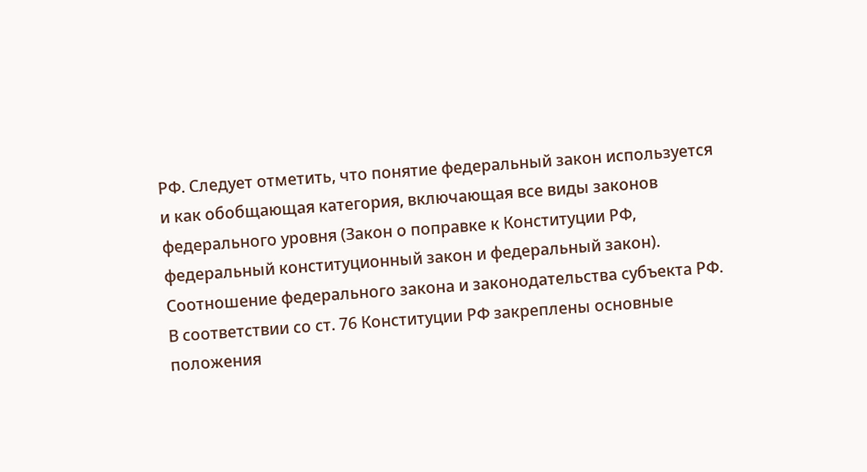РФ. Следует отметить, что понятие федеральный закон используется и как обобщающая категория, включающая все виды законов федерального уровня (Закон о поправке к Конституции РФ, федеральный конституционный закон и федеральный закон).
Соотношение федерального закона и законодательства субъекта РФ. В соответствии со ст. 76 Конституции РФ закреплены основные положения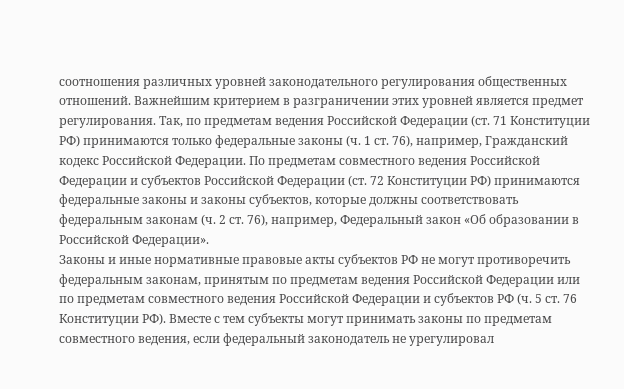соотношения различных уровней законодательного регулирования общественных отношений. Важнейшим критерием в разграничении этих уровней является предмет регулирования. Так, по предметам ведения Российской Федерации (ст. 71 Конституции РФ) принимаются только федеральные законы (ч. 1 ст. 76), например, Гражданский кодекс Российской Федерации. По предметам совместного ведения Российской Федерации и субъектов Российской Федерации (ст. 72 Конституции РФ) принимаются федеральные законы и законы субъектов, которые должны соответствовать федеральным законам (ч. 2 ст. 76), например, Федеральный закон «Об образовании в Российской Федерации».
Законы и иные нормативные правовые акты субъектов РФ не могут противоречить федеральным законам, принятым по предметам ведения Российской Федерации или по предметам совместного ведения Российской Федерации и субъектов РФ (ч. 5 ст. 76 Конституции РФ). Вместе с тем субъекты могут принимать законы по предметам совместного ведения, если федеральный законодатель не урегулировал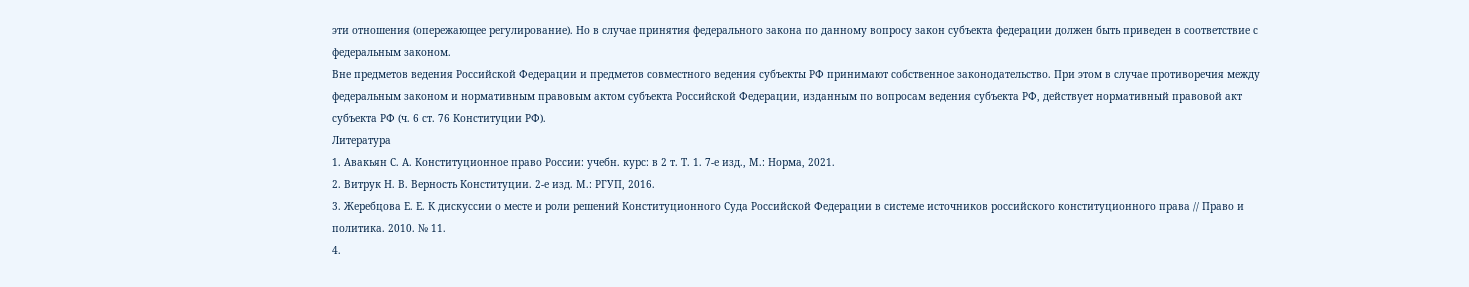эти отношения (опережающее регулирование). Но в случае принятия федерального закона по данному вопросу закон субъекта федерации должен быть приведен в соответствие с федеральным законом.
Вне предметов ведения Российской Федерации и предметов совместного ведения субъекты РФ принимают собственное законодательство. При этом в случае противоречия между федеральным законом и нормативным правовым актом субъекта Российской Федерации, изданным по вопросам ведения субъекта РФ, действует нормативный правовой акт субъекта РФ (ч. 6 ст. 76 Конституции РФ).
Литература
1. Авакьян С. А. Конституционное право России: учебн. курс: в 2 т. Т. 1. 7-е изд., М.: Норма, 2021.
2. Витрук Н. В. Верность Конституции. 2-е изд. М.: РГУП, 2016.
3. Жеребцова Е. Е. К дискуссии о месте и роли решений Конституционного Суда Российской Федерации в системе источников российского конституционного права // Право и политика. 2010. № 11.
4.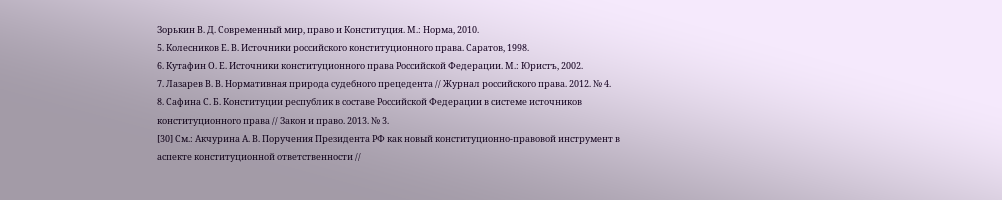Зорькин В. Д. Современный мир, право и Конституция. М.: Норма, 2010.
5. Колесников Е. В. Источники российского конституционного права. Саратов, 1998.
6. Кутафин О. Е. Источники конституционного права Российской Федерации. М.: Юристъ, 2002.
7. Лазарев В. В. Нормативная природа судебного прецедента // Журнал российского права. 2012. № 4.
8. Сафина С. Б. Конституции республик в составе Российской Федерации в системе источников конституционного права // Закон и право. 2013. № 3.
[30] См.: Акчурина А. В. Поручения Президента РФ как новый конституционно-правовой инструмент в аспекте конституционной ответственности //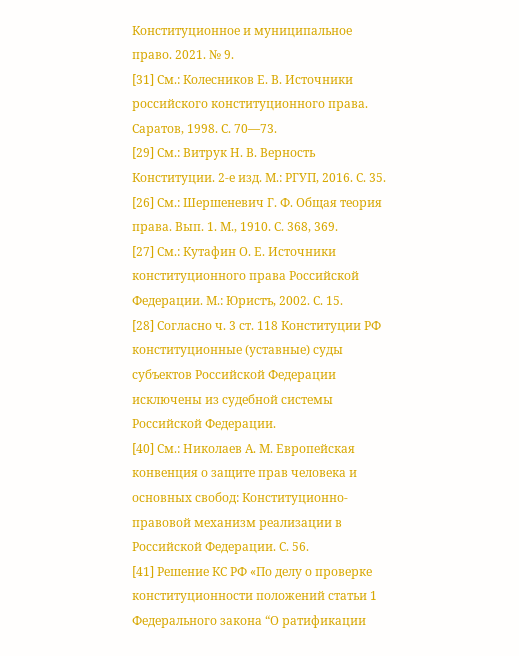Конституционное и муниципальное право. 2021. № 9.
[31] См.: Колесников Е. В. Источники российского конституционного права. Саратов, 1998. С. 70—73.
[29] См.: Витрук Н. В. Верность Конституции. 2-е изд. М.: РГУП, 2016. С. 35.
[26] См.: Шершеневич Г. Ф. Общая теория права. Вып. 1. М., 1910. С. 368, 369.
[27] См.: Кутафин О. Е. Источники конституционного права Российской Федерации. М.: Юристъ, 2002. С. 15.
[28] Согласно ч. 3 ст. 118 Конституции РФ конституционные (уставные) суды субъектов Российской Федерации исключены из судебной системы Российской Федерации.
[40] См.: Николаев А. М. Европейская конвенция о защите прав человека и основных свобод: Конституционно-правовой механизм реализации в Российской Федерации. С. 56.
[41] Решение КС РФ «По делу о проверке конституционности положений статьи 1 Федерального закона “О ратификации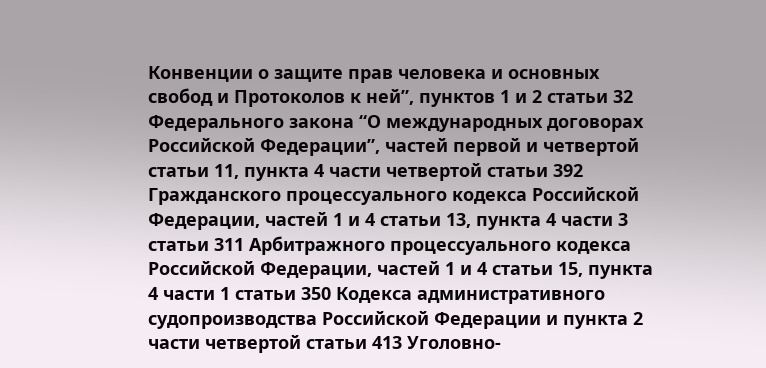Конвенции о защите прав человека и основных свобод и Протоколов к ней”, пунктов 1 и 2 статьи 32 Федерального закона “О международных договорах Российской Федерации”, частей первой и четвертой статьи 11, пункта 4 части четвертой статьи 392 Гражданского процессуального кодекса Российской Федерации, частей 1 и 4 статьи 13, пункта 4 части 3 статьи 311 Арбитражного процессуального кодекса Российской Федерации, частей 1 и 4 статьи 15, пункта 4 части 1 статьи 350 Кодекса административного судопроизводства Российской Федерации и пункта 2 части четвертой статьи 413 Уголовно-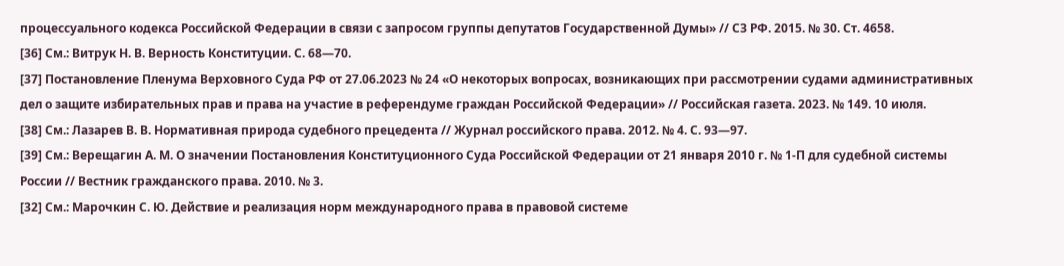процессуального кодекса Российской Федерации в связи с запросом группы депутатов Государственной Думы» // СЗ РФ. 2015. № 30. Ст. 4658.
[36] См.: Витрук Н. В. Верность Конституции. С. 68—70.
[37] Постановление Пленума Верховного Суда РФ от 27.06.2023 № 24 «О некоторых вопросах, возникающих при рассмотрении судами административных дел о защите избирательных прав и права на участие в референдуме граждан Российской Федерации» // Российская газета. 2023. № 149. 10 июля.
[38] См.: Лазарев В. В. Нормативная природа судебного прецедента // Журнал российского права. 2012. № 4. С. 93—97.
[39] См.: Верещагин А. М. О значении Постановления Конституционного Суда Российской Федерации от 21 января 2010 г. № 1-П для судебной системы России // Вестник гражданского права. 2010. № 3.
[32] См.: Марочкин С. Ю. Действие и реализация норм международного права в правовой системе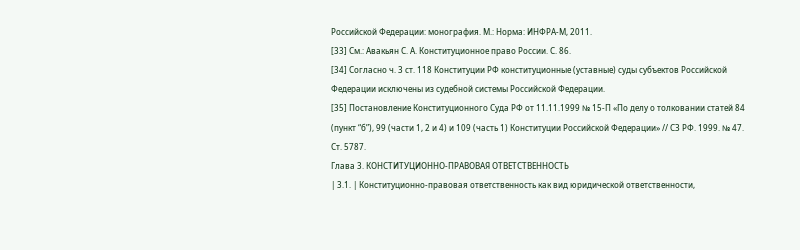Российской Федерации: монография. М.: Норма: ИНФРА-М, 2011.
[33] См.: Авакьян С. А. Конституционное право России. С. 86.
[34] Согласно ч. 3 ст. 118 Конституции РФ конституционные (уставные) суды субъектов Российской Федерации исключены из судебной системы Российской Федерации.
[35] Постановление Конституционного Суда РФ от 11.11.1999 № 15-П «По делу о толковании статей 84 (пункт “б”), 99 (части 1, 2 и 4) и 109 (часть 1) Конституции Российской Федерации» // СЗ РФ. 1999. № 47. Ст. 5787.
Глава 3. КОНСТИТУЦИОННО-ПРАВОВАЯ ОТВЕТСТВЕННОСТЬ
| 3.1. | Конституционно-правовая ответственность как вид юридической ответственности,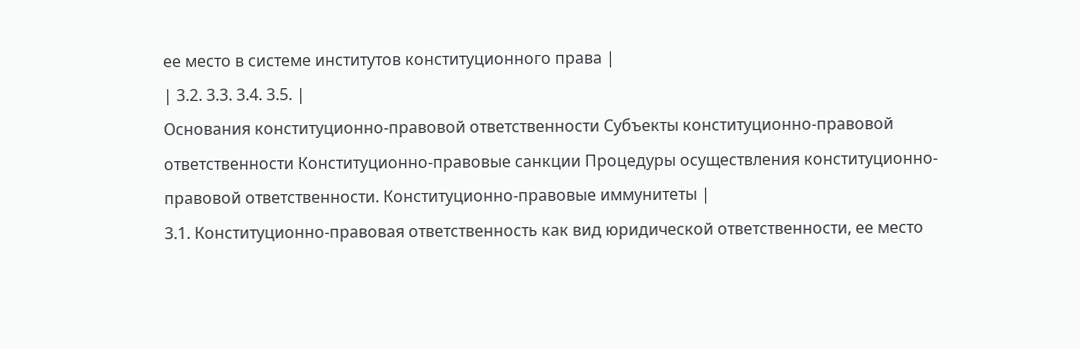ее место в системе институтов конституционного права |
| 3.2. 3.3. 3.4. 3.5. |
Основания конституционно-правовой ответственности Субъекты конституционно-правовой ответственности Конституционно-правовые санкции Процедуры осуществления конституционно-правовой ответственности. Конституционно-правовые иммунитеты |
3.1. Конституционно-правовая ответственность как вид юридической ответственности, ее место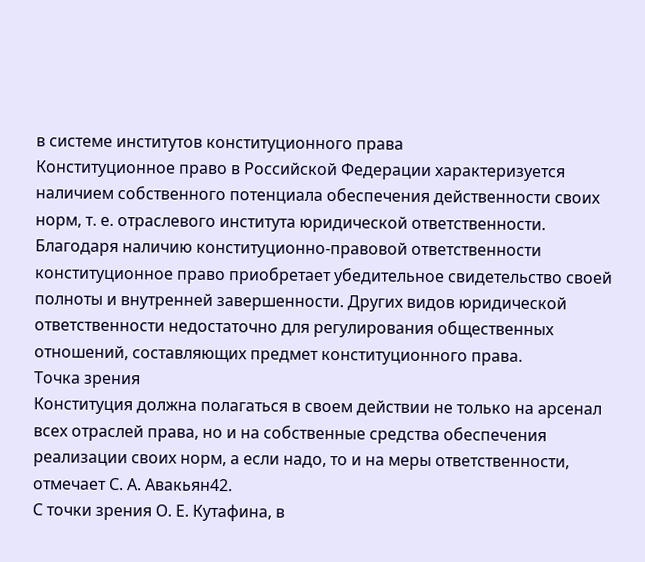в системе институтов конституционного права
Конституционное право в Российской Федерации характеризуется наличием собственного потенциала обеспечения действенности своих норм, т. е. отраслевого института юридической ответственности. Благодаря наличию конституционно-правовой ответственности конституционное право приобретает убедительное свидетельство своей полноты и внутренней завершенности. Других видов юридической ответственности недостаточно для регулирования общественных отношений, составляющих предмет конституционного права.
Точка зрения
Конституция должна полагаться в своем действии не только на арсенал всех отраслей права, но и на собственные средства обеспечения реализации своих норм, а если надо, то и на меры ответственности, отмечает С. А. Авакьян42.
С точки зрения О. Е. Кутафина, в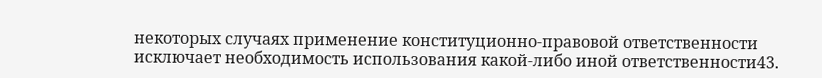некоторых случаях применение конституционно-правовой ответственности исключает необходимость использования какой-либо иной ответственности43.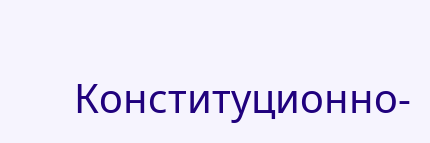Конституционно-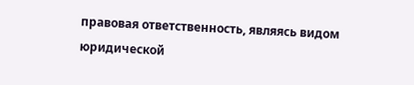правовая ответственность, являясь видом юридической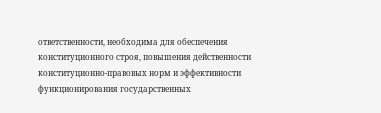ответственности, необходима для обеспечения конституционного строя, повышения действенности конституционно-правовых норм и эффективности функционирования государственных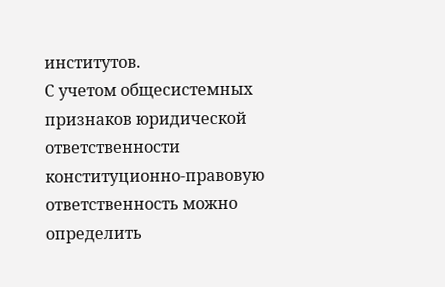институтов.
С учетом общесистемных признаков юридической ответственности конституционно-правовую ответственность можно определить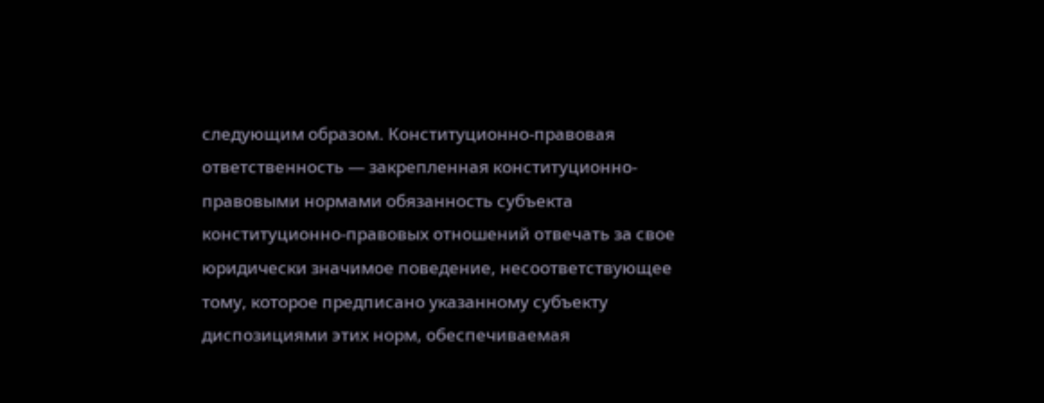следующим образом. Конституционно-правовая ответственность — закрепленная конституционно-правовыми нормами обязанность субъекта конституционно-правовых отношений отвечать за свое юридически значимое поведение, несоответствующее тому, которое предписано указанному субъекту диспозициями этих норм, обеспечиваемая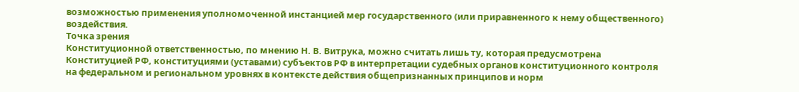возможностью применения уполномоченной инстанцией мер государственного (или приравненного к нему общественного) воздействия.
Точка зрения
Конституционной ответственностью, по мнению Н. В. Витрука, можно считать лишь ту, которая предусмотрена Конституцией РФ, конституциями (уставами) субъектов РФ в интерпретации судебных органов конституционного контроля на федеральном и региональном уровнях в контексте действия общепризнанных принципов и норм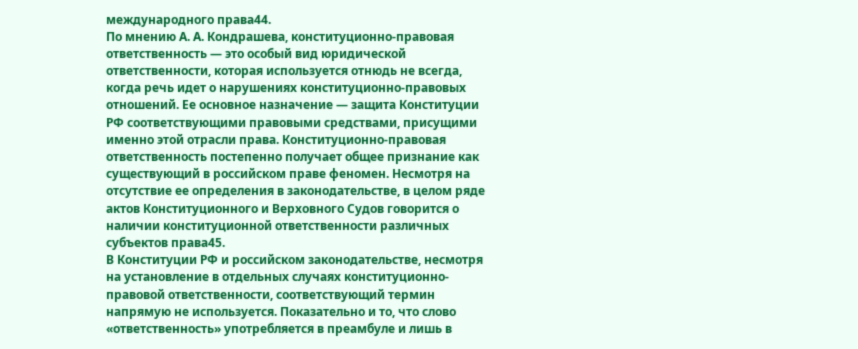международного права44.
По мнению А. А. Кондрашева, конституционно-правовая ответственность — это особый вид юридической ответственности, которая используется отнюдь не всегда, когда речь идет о нарушениях конституционно-правовых отношений. Ее основное назначение — защита Конституции РФ соответствующими правовыми средствами, присущими именно этой отрасли права. Конституционно-правовая ответственность постепенно получает общее признание как существующий в российском праве феномен. Несмотря на отсутствие ее определения в законодательстве, в целом ряде актов Конституционного и Верховного Судов говорится о наличии конституционной ответственности различных субъектов права45.
В Конституции РФ и российском законодательстве, несмотря на установление в отдельных случаях конституционно-правовой ответственности, соответствующий термин напрямую не используется. Показательно и то, что слово «ответственность» употребляется в преамбуле и лишь в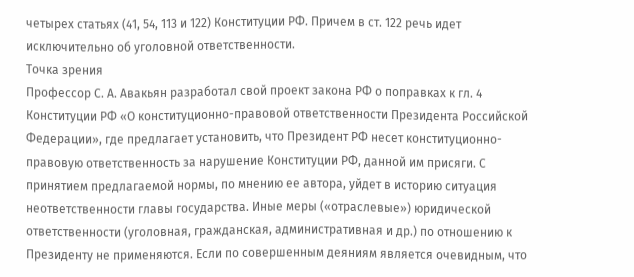четырех статьях (41, 54, 113 и 122) Конституции РФ. Причем в ст. 122 речь идет исключительно об уголовной ответственности.
Точка зрения
Профессор С. А. Авакьян разработал свой проект закона РФ о поправках к гл. 4 Конституции РФ «О конституционно-правовой ответственности Президента Российской Федерации», где предлагает установить, что Президент РФ несет конституционно-правовую ответственность за нарушение Конституции РФ, данной им присяги. С принятием предлагаемой нормы, по мнению ее автора, уйдет в историю ситуация неответственности главы государства. Иные меры («отраслевые») юридической ответственности (уголовная, гражданская, административная и др.) по отношению к Президенту не применяются. Если по совершенным деяниям является очевидным, что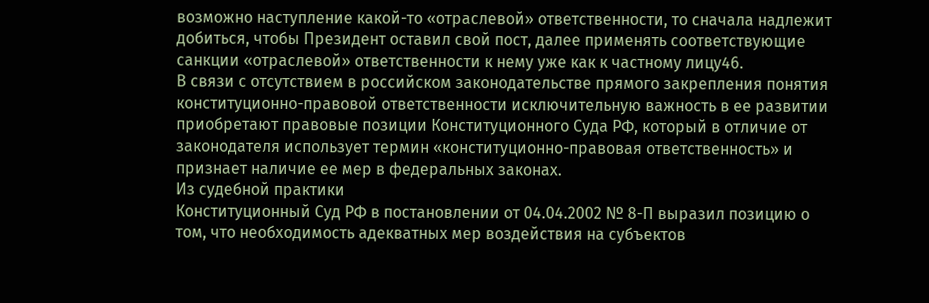возможно наступление какой-то «отраслевой» ответственности, то сначала надлежит добиться, чтобы Президент оставил свой пост, далее применять соответствующие санкции «отраслевой» ответственности к нему уже как к частному лицу46.
В связи с отсутствием в российском законодательстве прямого закрепления понятия конституционно-правовой ответственности исключительную важность в ее развитии приобретают правовые позиции Конституционного Суда РФ, который в отличие от законодателя использует термин «конституционно-правовая ответственность» и признает наличие ее мер в федеральных законах.
Из судебной практики
Конституционный Суд РФ в постановлении от 04.04.2002 № 8-П выразил позицию о том, что необходимость адекватных мер воздействия на субъектов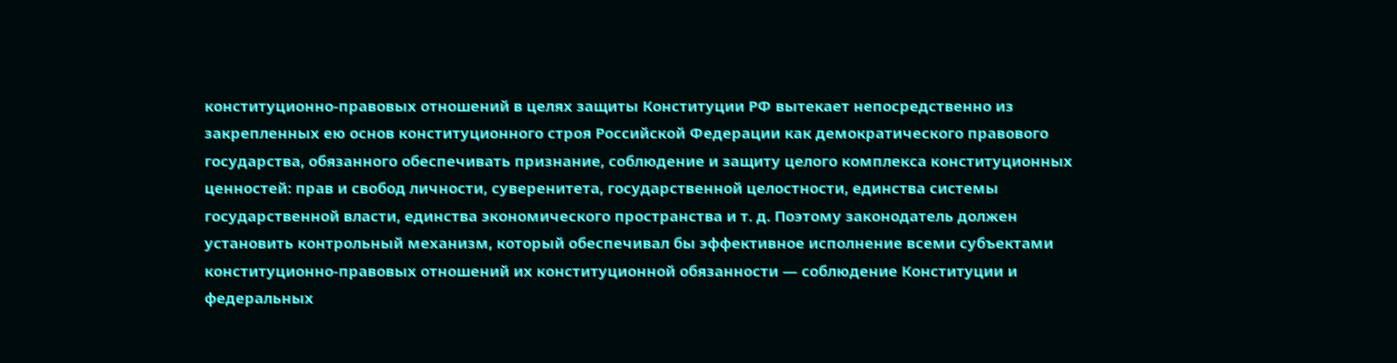конституционно-правовых отношений в целях защиты Конституции РФ вытекает непосредственно из закрепленных ею основ конституционного строя Российской Федерации как демократического правового государства, обязанного обеспечивать признание, соблюдение и защиту целого комплекса конституционных ценностей: прав и свобод личности, суверенитета, государственной целостности, единства системы государственной власти, единства экономического пространства и т. д. Поэтому законодатель должен установить контрольный механизм, который обеспечивал бы эффективное исполнение всеми субъектами конституционно-правовых отношений их конституционной обязанности — соблюдение Конституции и федеральных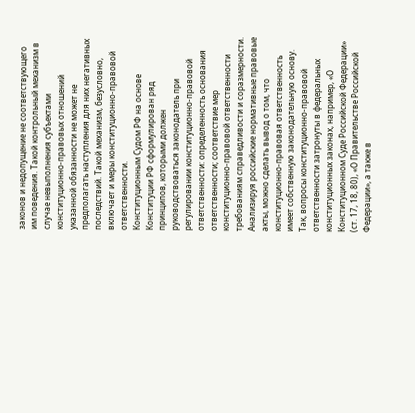законов и недопущение не соответствующего им поведения. Такой контрольный механизм в случае невыполнения субъектами конституционно-правовых отношений указанной обязанности не может не предполагать наступления для них негативных последствий. Такой механизм, безусловно, включает и меры конституционно-правовой ответственности.
Конституционным Судом РФ на основе Конституции РФ сформулирован ряд принципов, которыми должен руководствоваться законодатель при регулировании конституционно-правовой ответственности: определенность основания ответственности; соответствие мер конституционно-правовой ответственности требованиям справедливости и соразмерности.
Анализируя российские нормативные правовые акты, можно сделать вывод о том, что конституционно-правовая ответственность имеет собственную законодательную основу. Так, вопросы конституционно-правовой ответственности затронуты в федеральных конституционных законах, например, «О Конституционном Суде Российской Федерации» (ст. 17, 18, 80), «О Правительстве Российской Федерации», а также в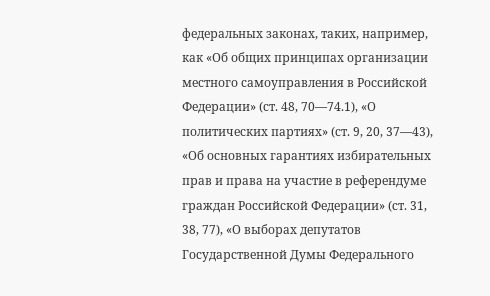федеральных законах, таких, например, как «Об общих принципах организации местного самоуправления в Российской Федерации» (ст. 48, 70—74.1), «О политических партиях» (ст. 9, 20, 37—43), «Об основных гарантиях избирательных прав и права на участие в референдуме граждан Российской Федерации» (ст. 31, 38, 77), «О выборах депутатов Государственной Думы Федерального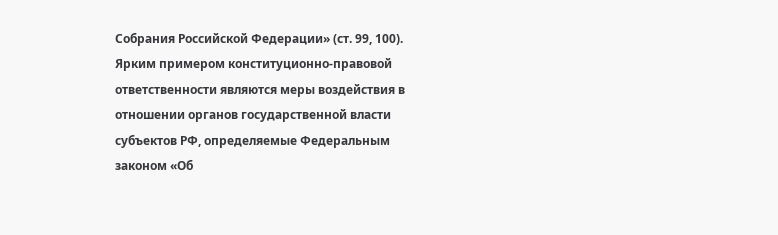Собрания Российской Федерации» (ст. 99, 100).
Ярким примером конституционно-правовой ответственности являются меры воздействия в отношении органов государственной власти субъектов РФ, определяемые Федеральным законом «Об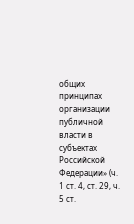общих принципах организации публичной власти в субъектах Российской Федерации» (ч. 1 ст. 4, ст. 29, ч. 5 ст.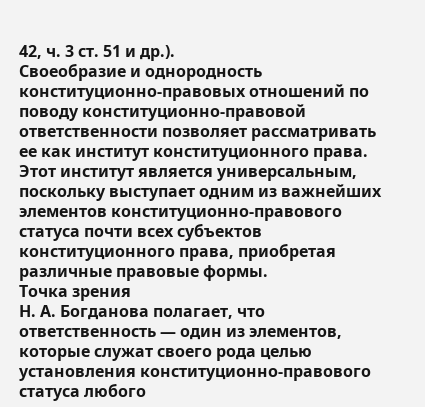42, ч. 3 ст. 51 и др.).
Своеобразие и однородность конституционно-правовых отношений по поводу конституционно-правовой ответственности позволяет рассматривать ее как институт конституционного права. Этот институт является универсальным, поскольку выступает одним из важнейших элементов конституционно-правового статуса почти всех субъектов конституционного права, приобретая различные правовые формы.
Точка зрения
Н. А. Богданова полагает, что ответственность — один из элементов, которые служат своего рода целью установления конституционно-правового статуса любого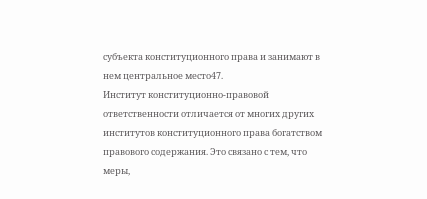субъекта конституционного права и занимают в нем центральное место47.
Институт конституционно-правовой ответственности отличается от многих других институтов конституционного права богатством правового содержания. Это связано с тем, что меры,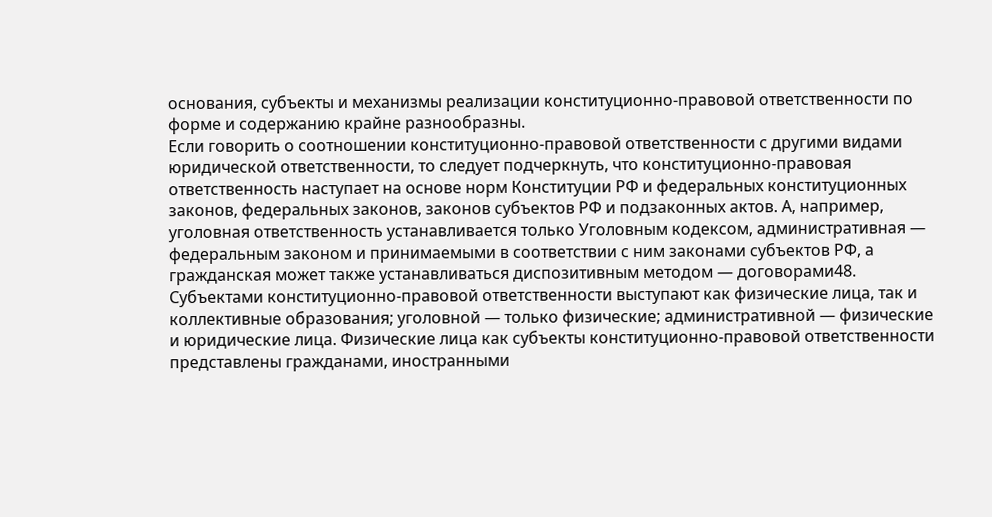основания, субъекты и механизмы реализации конституционно-правовой ответственности по форме и содержанию крайне разнообразны.
Если говорить о соотношении конституционно-правовой ответственности с другими видами юридической ответственности, то следует подчеркнуть, что конституционно-правовая ответственность наступает на основе норм Конституции РФ и федеральных конституционных законов, федеральных законов, законов субъектов РФ и подзаконных актов. А, например, уголовная ответственность устанавливается только Уголовным кодексом, административная — федеральным законом и принимаемыми в соответствии с ним законами субъектов РФ, а гражданская может также устанавливаться диспозитивным методом — договорами48.
Субъектами конституционно-правовой ответственности выступают как физические лица, так и коллективные образования; уголовной — только физические; административной — физические и юридические лица. Физические лица как субъекты конституционно-правовой ответственности представлены гражданами, иностранными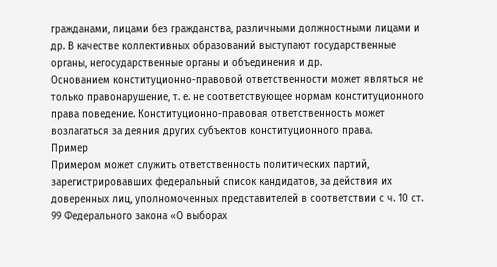гражданами, лицами без гражданства, различными должностными лицами и др. В качестве коллективных образований выступают государственные органы, негосударственные органы и объединения и др.
Основанием конституционно-правовой ответственности может являться не только правонарушение, т. е. не соответствующее нормам конституционного права поведение. Конституционно-правовая ответственность может возлагаться за деяния других субъектов конституционного права.
Пример
Примером может служить ответственность политических партий, зарегистрировавших федеральный список кандидатов, за действия их доверенных лиц, уполномоченных представителей в соответствии с ч. 10 ст. 99 Федерального закона «О выборах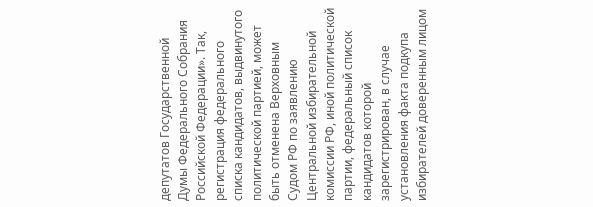депутатов Государственной Думы Федерального Собрания Российской Федерации». Так, регистрация федерального списка кандидатов, выдвинутого политической партией, может быть отменена Верховным Судом РФ по заявлению Центральной избирательной комиссии РФ, иной политической партии, федеральный список кандидатов которой зарегистрирован, в случае установления факта подкупа избирателей доверенным лицом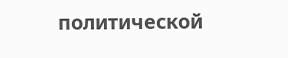политической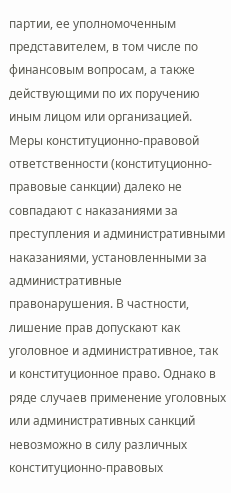партии, ее уполномоченным представителем, в том числе по финансовым вопросам, а также действующими по их поручению иным лицом или организацией.
Меры конституционно-правовой ответственности (конституционно-правовые санкции) далеко не совпадают с наказаниями за преступления и административными наказаниями, установленными за административные правонарушения. В частности, лишение прав допускают как уголовное и административное, так и конституционное право. Однако в ряде случаев применение уголовных или административных санкций невозможно в силу различных конституционно-правовых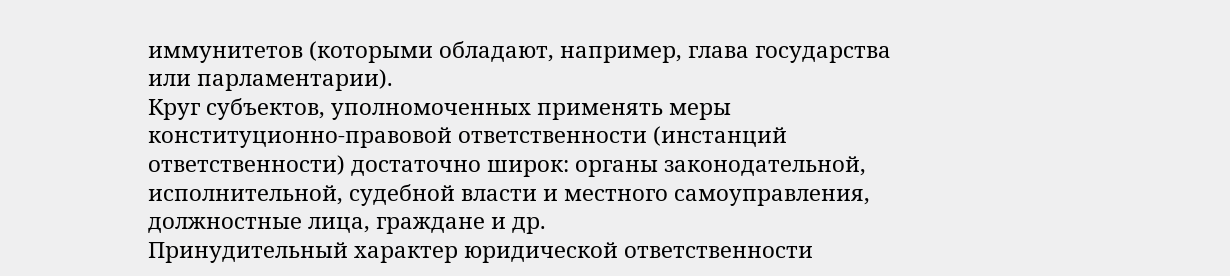иммунитетов (которыми обладают, например, глава государства или парламентарии).
Круг субъектов, уполномоченных применять меры конституционно-правовой ответственности (инстанций ответственности) достаточно широк: органы законодательной, исполнительной, судебной власти и местного самоуправления, должностные лица, граждане и др.
Принудительный характер юридической ответственности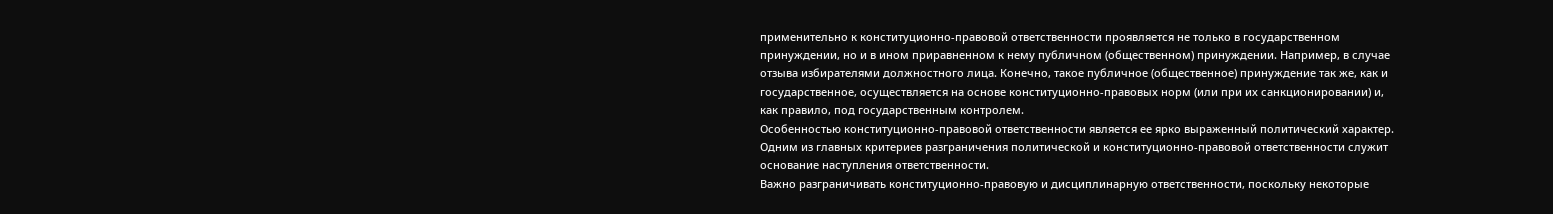применительно к конституционно-правовой ответственности проявляется не только в государственном принуждении, но и в ином приравненном к нему публичном (общественном) принуждении. Например, в случае отзыва избирателями должностного лица. Конечно, такое публичное (общественное) принуждение так же, как и государственное, осуществляется на основе конституционно-правовых норм (или при их санкционировании) и, как правило, под государственным контролем.
Особенностью конституционно-правовой ответственности является ее ярко выраженный политический характер. Одним из главных критериев разграничения политической и конституционно-правовой ответственности служит основание наступления ответственности.
Важно разграничивать конституционно-правовую и дисциплинарную ответственности, поскольку некоторые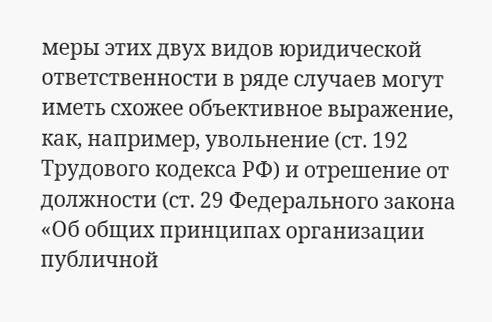меры этих двух видов юридической ответственности в ряде случаев могут иметь схожее объективное выражение, как, например, увольнение (ст. 192 Трудового кодекса РФ) и отрешение от должности (ст. 29 Федерального закона «Об общих принципах организации публичной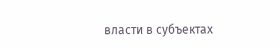власти в субъектах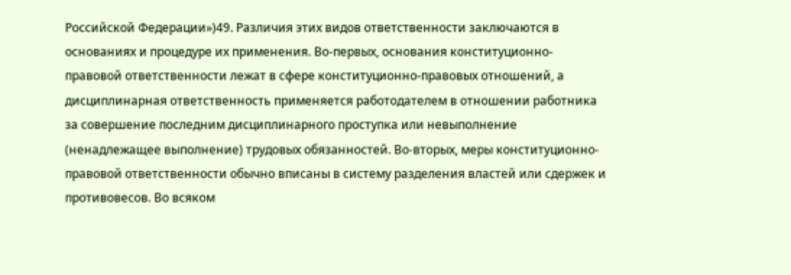Российской Федерации»)49. Различия этих видов ответственности заключаются в основаниях и процедуре их применения. Во-первых, основания конституционно-правовой ответственности лежат в сфере конституционно-правовых отношений, а дисциплинарная ответственность применяется работодателем в отношении работника за совершение последним дисциплинарного проступка или невыполнение (ненадлежащее выполнение) трудовых обязанностей. Во-вторых, меры конституционно-правовой ответственности обычно вписаны в систему разделения властей или сдержек и противовесов. Во всяком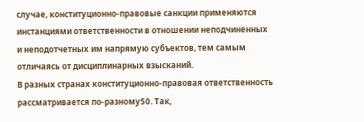случае, конституционно-правовые санкции применяются инстанциями ответственности в отношении неподчиненных и неподотчетных им напрямую субъектов, тем самым отличаясь от дисциплинарных взысканий.
В разных странах конституционно-правовая ответственность рассматривается по-разному50. Так,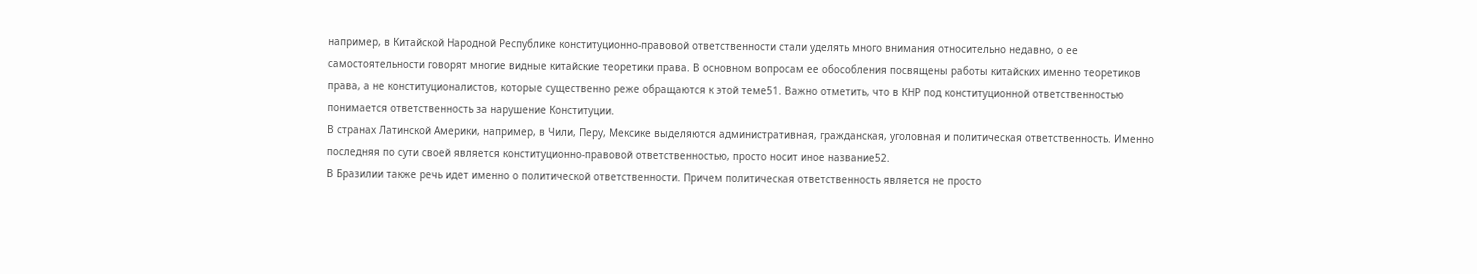например, в Китайской Народной Республике конституционно-правовой ответственности стали уделять много внимания относительно недавно, о ее самостоятельности говорят многие видные китайские теоретики права. В основном вопросам ее обособления посвящены работы китайских именно теоретиков права, а не конституционалистов, которые существенно реже обращаются к этой теме51. Важно отметить, что в КНР под конституционной ответственностью понимается ответственность за нарушение Конституции.
В странах Латинской Америки, например, в Чили, Перу, Мексике выделяются административная, гражданская, уголовная и политическая ответственность. Именно последняя по сути своей является конституционно-правовой ответственностью, просто носит иное название52.
В Бразилии также речь идет именно о политической ответственности. Причем политическая ответственность является не просто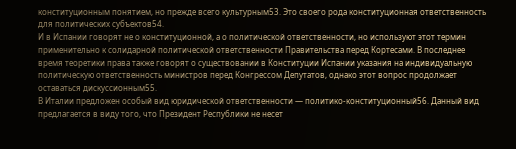конституционным понятием, но прежде всего культурным53. Это своего рода конституционная ответственность для политических субъектов54.
И в Испании говорят не о конституционной, а о политической ответственности, но используют этот термин применительно к солидарной политической ответственности Правительства перед Кортесами. В последнее время теоретики права также говорят о существовании в Конституции Испании указания на индивидуальную политическую ответственность министров перед Конгрессом Депутатов, однако этот вопрос продолжает оставаться дискуссионным55.
В Италии предложен особый вид юридической ответственности — политико-конституционный56. Данный вид предлагается в виду того, что Президент Республики не несет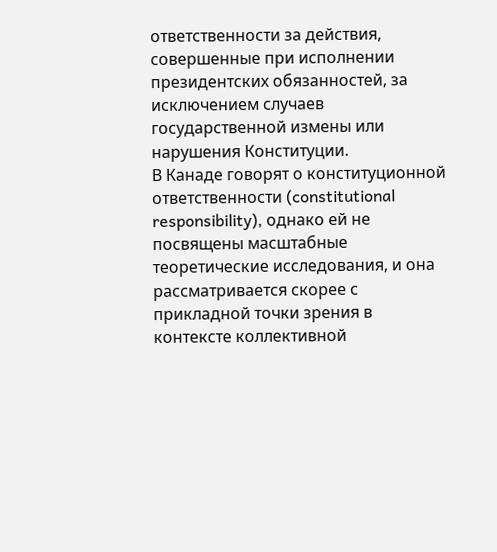ответственности за действия, совершенные при исполнении президентских обязанностей, за исключением случаев государственной измены или нарушения Конституции.
В Канаде говорят о конституционной ответственности (constitutional responsibility), однако ей не посвящены масштабные теоретические исследования, и она рассматривается скорее с прикладной точки зрения в контексте коллективной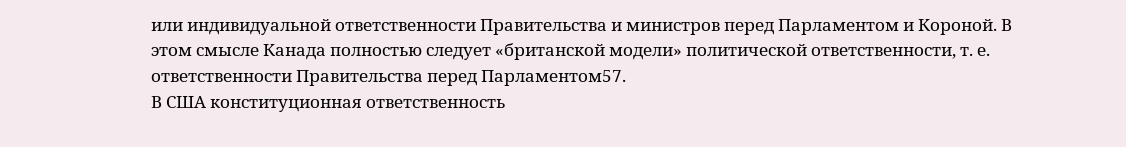или индивидуальной ответственности Правительства и министров перед Парламентом и Короной. В этом смысле Канада полностью следует «британской модели» политической ответственности, т. е. ответственности Правительства перед Парламентом57.
В США конституционная ответственность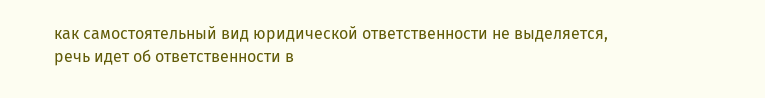как самостоятельный вид юридической ответственности не выделяется, речь идет об ответственности в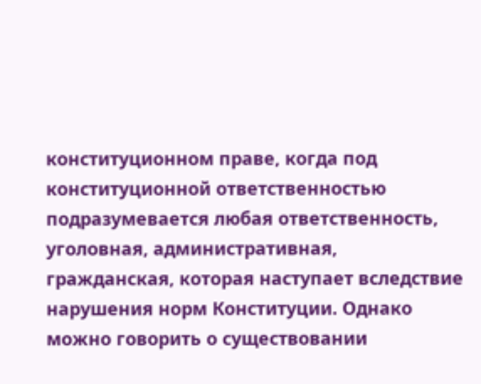конституционном праве, когда под конституционной ответственностью подразумевается любая ответственность, уголовная, административная, гражданская, которая наступает вследствие нарушения норм Конституции. Однако можно говорить о существовании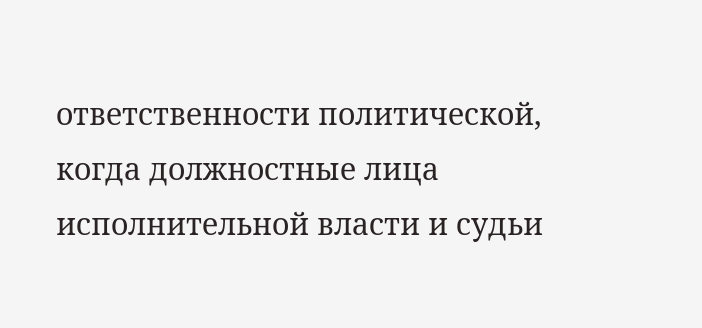ответственности политической, когда должностные лица исполнительной власти и судьи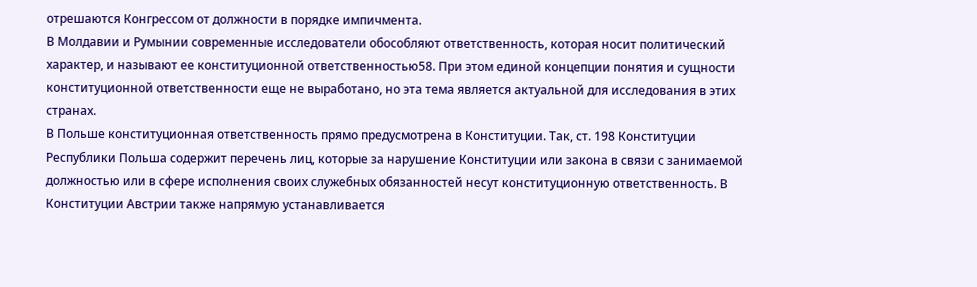отрешаются Конгрессом от должности в порядке импичмента.
В Молдавии и Румынии современные исследователи обособляют ответственность, которая носит политический характер, и называют ее конституционной ответственностью58. При этом единой концепции понятия и сущности конституционной ответственности еще не выработано, но эта тема является актуальной для исследования в этих странах.
В Польше конституционная ответственность прямо предусмотрена в Конституции. Так, ст. 198 Конституции Республики Польша содержит перечень лиц, которые за нарушение Конституции или закона в связи с занимаемой должностью или в сфере исполнения своих служебных обязанностей несут конституционную ответственность. В Конституции Австрии также напрямую устанавливается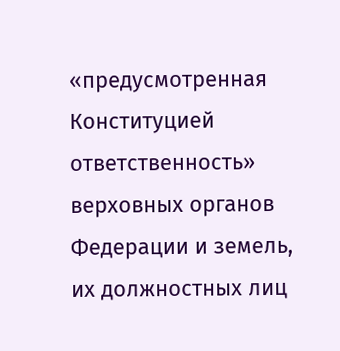«предусмотренная Конституцией ответственность» верховных органов Федерации и земель, их должностных лиц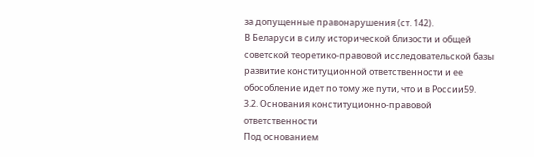за допущенные правонарушения (ст. 142).
В Беларуси в силу исторической близости и общей советской теоретико-правовой исследовательской базы развитие конституционной ответственности и ее обособление идет по тому же пути, что и в России59.
3.2. Основания конституционно-правовой ответственности
Под основанием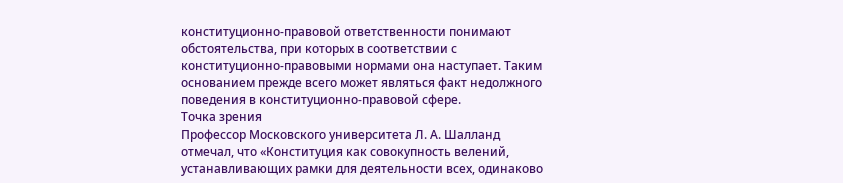конституционно-правовой ответственности понимают обстоятельства, при которых в соответствии с конституционно-правовыми нормами она наступает. Таким основанием прежде всего может являться факт недолжного поведения в конституционно-правовой сфере.
Точка зрения
Профессор Московского университета Л. А. Шалланд отмечал, что «Конституция как совокупность велений, устанавливающих рамки для деятельности всех, одинаково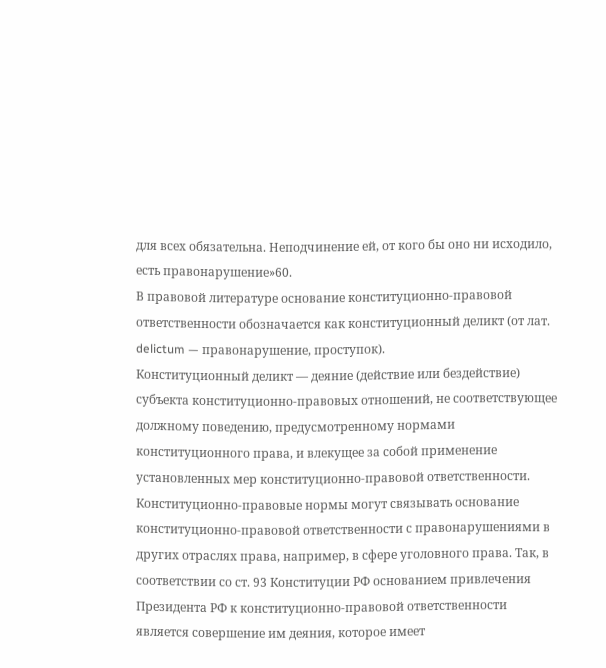для всех обязательна. Неподчинение ей, от кого бы оно ни исходило, есть правонарушение»60.
В правовой литературе основание конституционно-правовой ответственности обозначается как конституционный деликт (от лат. delictum — правонарушение, проступок).
Конституционный деликт — деяние (действие или бездействие) субъекта конституционно-правовых отношений, не соответствующее должному поведению, предусмотренному нормами конституционного права, и влекущее за собой применение установленных мер конституционно-правовой ответственности.
Конституционно-правовые нормы могут связывать основание конституционно-правовой ответственности с правонарушениями в других отраслях права, например, в сфере уголовного права. Так, в соответствии со ст. 93 Конституции РФ основанием привлечения Президента РФ к конституционно-правовой ответственности является совершение им деяния, которое имеет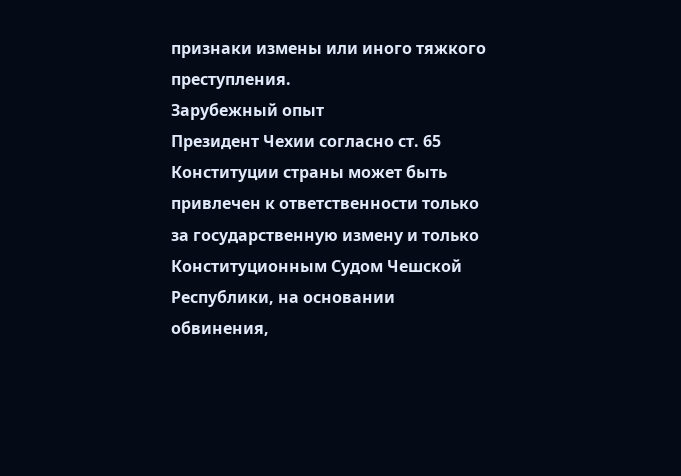признаки измены или иного тяжкого преступления.
Зарубежный опыт
Президент Чехии согласно ст. 65 Конституции страны может быть привлечен к ответственности только за государственную измену и только Конституционным Судом Чешской Республики, на основании обвинения,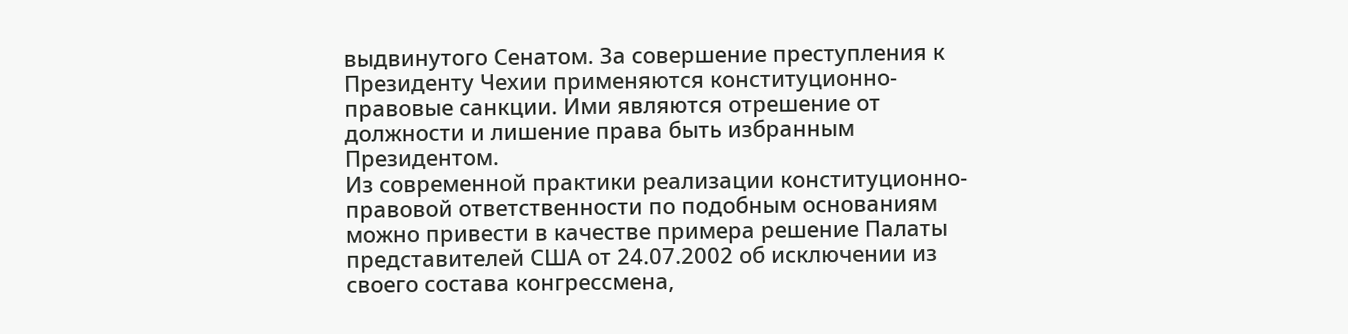выдвинутого Сенатом. За совершение преступления к Президенту Чехии применяются конституционно-правовые санкции. Ими являются отрешение от должности и лишение права быть избранным Президентом.
Из современной практики реализации конституционно-правовой ответственности по подобным основаниям можно привести в качестве примера решение Палаты представителей США от 24.07.2002 об исключении из своего состава конгрессмена,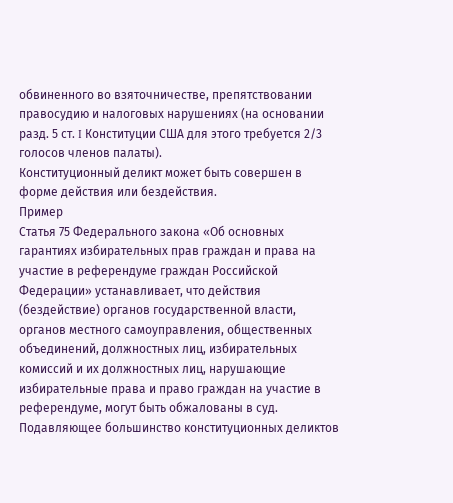обвиненного во взяточничестве, препятствовании правосудию и налоговых нарушениях (на основании разд. 5 ст. I Конституции США для этого требуется 2/3 голосов членов палаты).
Конституционный деликт может быть совершен в форме действия или бездействия.
Пример
Статья 75 Федерального закона «Об основных гарантиях избирательных прав граждан и права на участие в референдуме граждан Российской Федерации» устанавливает, что действия (бездействие) органов государственной власти, органов местного самоуправления, общественных объединений, должностных лиц, избирательных комиссий и их должностных лиц, нарушающие избирательные права и право граждан на участие в референдуме, могут быть обжалованы в суд.
Подавляющее большинство конституционных деликтов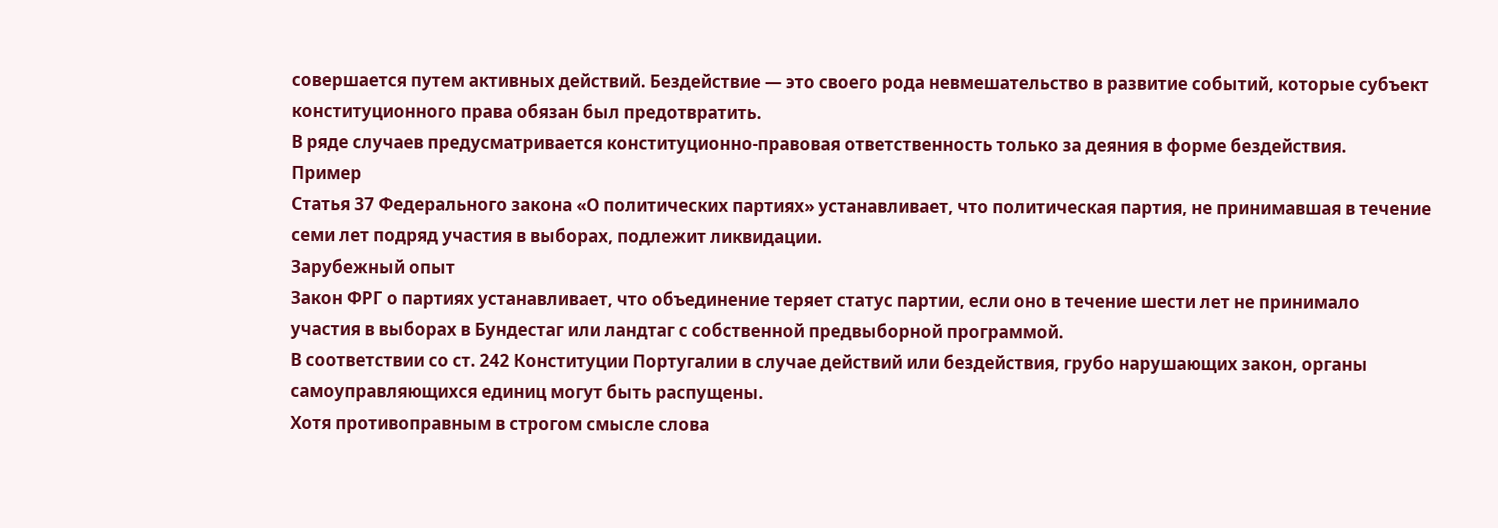совершается путем активных действий. Бездействие — это своего рода невмешательство в развитие событий, которые субъект конституционного права обязан был предотвратить.
В ряде случаев предусматривается конституционно-правовая ответственность только за деяния в форме бездействия.
Пример
Статья 37 Федерального закона «О политических партиях» устанавливает, что политическая партия, не принимавшая в течение семи лет подряд участия в выборах, подлежит ликвидации.
Зарубежный опыт
Закон ФРГ о партиях устанавливает, что объединение теряет статус партии, если оно в течение шести лет не принимало участия в выборах в Бундестаг или ландтаг с собственной предвыборной программой.
В соответствии со ст. 242 Конституции Португалии в случае действий или бездействия, грубо нарушающих закон, органы самоуправляющихся единиц могут быть распущены.
Хотя противоправным в строгом смысле слова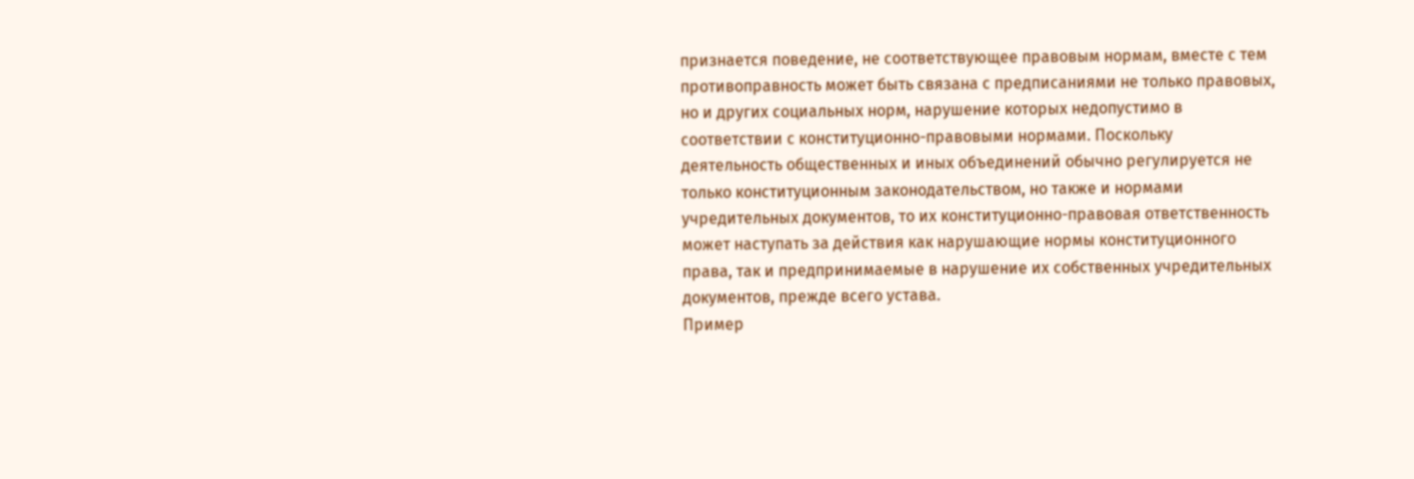признается поведение, не соответствующее правовым нормам, вместе с тем противоправность может быть связана с предписаниями не только правовых, но и других социальных норм, нарушение которых недопустимо в соответствии с конституционно-правовыми нормами. Поскольку деятельность общественных и иных объединений обычно регулируется не только конституционным законодательством, но также и нормами учредительных документов, то их конституционно-правовая ответственность может наступать за действия как нарушающие нормы конституционного права, так и предпринимаемые в нарушение их собственных учредительных документов, прежде всего устава.
Пример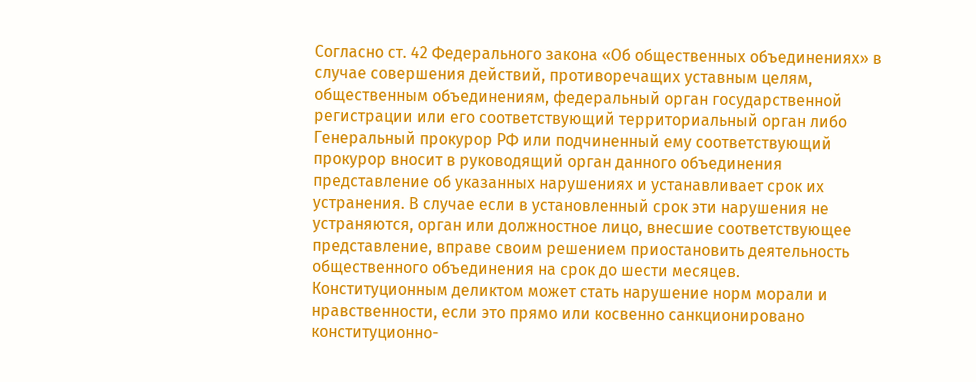Согласно ст. 42 Федерального закона «Об общественных объединениях» в случае совершения действий, противоречащих уставным целям, общественным объединениям, федеральный орган государственной регистрации или его соответствующий территориальный орган либо Генеральный прокурор РФ или подчиненный ему соответствующий прокурор вносит в руководящий орган данного объединения представление об указанных нарушениях и устанавливает срок их устранения. В случае если в установленный срок эти нарушения не устраняются, орган или должностное лицо, внесшие соответствующее представление, вправе своим решением приостановить деятельность общественного объединения на срок до шести месяцев.
Конституционным деликтом может стать нарушение норм морали и нравственности, если это прямо или косвенно санкционировано конституционно-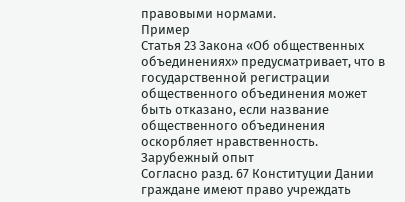правовыми нормами.
Пример
Статья 23 Закона «Об общественных объединениях» предусматривает, что в государственной регистрации общественного объединения может быть отказано, если название общественного объединения оскорбляет нравственность.
Зарубежный опыт
Согласно разд. 67 Конституции Дании граждане имеют право учреждать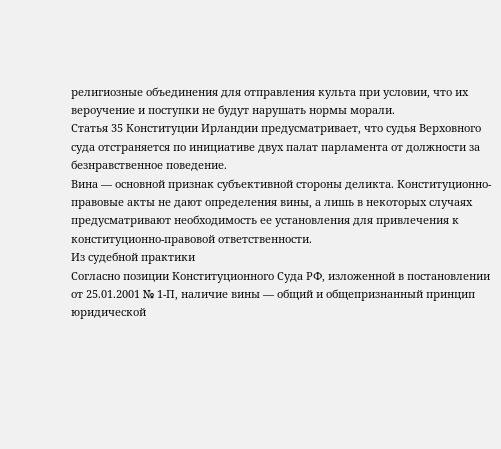религиозные объединения для отправления культа при условии, что их вероучение и поступки не будут нарушать нормы морали.
Статья 35 Конституции Ирландии предусматривает, что судья Верховного суда отстраняется по инициативе двух палат парламента от должности за безнравственное поведение.
Вина — основной признак субъективной стороны деликта. Конституционно-правовые акты не дают определения вины, а лишь в некоторых случаях предусматривают необходимость ее установления для привлечения к конституционно-правовой ответственности.
Из судебной практики
Согласно позиции Конституционного Суда РФ, изложенной в постановлении от 25.01.2001 № 1-П, наличие вины — общий и общепризнанный принцип юридической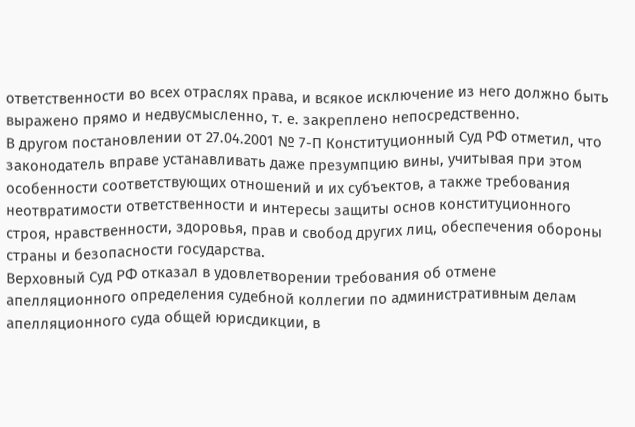ответственности во всех отраслях права, и всякое исключение из него должно быть выражено прямо и недвусмысленно, т. е. закреплено непосредственно.
В другом постановлении от 27.04.2001 № 7-П Конституционный Суд РФ отметил, что законодатель вправе устанавливать даже презумпцию вины, учитывая при этом особенности соответствующих отношений и их субъектов, а также требования неотвратимости ответственности и интересы защиты основ конституционного строя, нравственности, здоровья, прав и свобод других лиц, обеспечения обороны страны и безопасности государства.
Верховный Суд РФ отказал в удовлетворении требования об отмене апелляционного определения судебной коллегии по административным делам апелляционного суда общей юрисдикции, в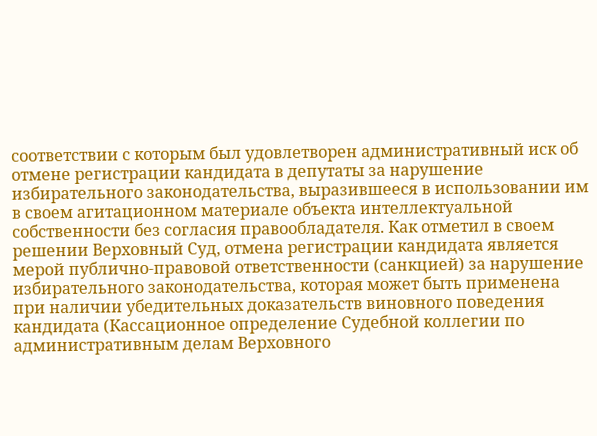соответствии с которым был удовлетворен административный иск об отмене регистрации кандидата в депутаты за нарушение избирательного законодательства, выразившееся в использовании им в своем агитационном материале объекта интеллектуальной собственности без согласия правообладателя. Как отметил в своем решении Верховный Суд, отмена регистрации кандидата является мерой публично-правовой ответственности (санкцией) за нарушение избирательного законодательства, которая может быть применена при наличии убедительных доказательств виновного поведения кандидата (Кассационное определение Судебной коллегии по административным делам Верховного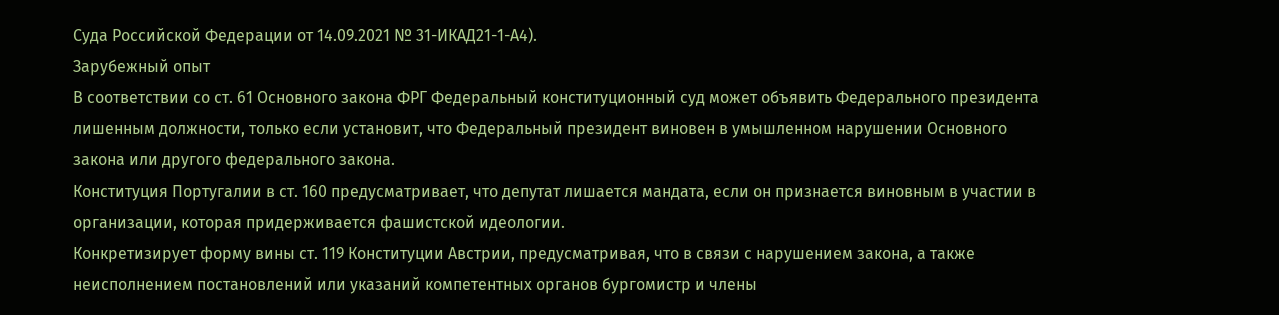Суда Российской Федерации от 14.09.2021 № 31-ИКАД21-1-А4).
Зарубежный опыт
В соответствии со ст. 61 Основного закона ФРГ Федеральный конституционный суд может объявить Федерального президента лишенным должности, только если установит, что Федеральный президент виновен в умышленном нарушении Основного закона или другого федерального закона.
Конституция Португалии в ст. 160 предусматривает, что депутат лишается мандата, если он признается виновным в участии в организации, которая придерживается фашистской идеологии.
Конкретизирует форму вины ст. 119 Конституции Австрии, предусматривая, что в связи с нарушением закона, а также неисполнением постановлений или указаний компетентных органов бургомистр и члены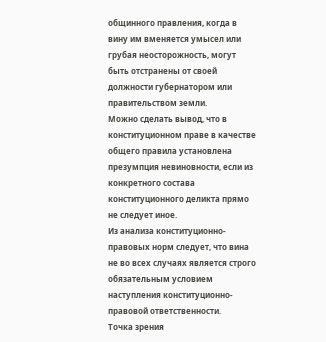общинного правления, когда в вину им вменяется умысел или грубая неосторожность, могут быть отстранены от своей должности губернатором или правительством земли.
Можно сделать вывод, что в конституционном праве в качестве общего правила установлена презумпция невиновности, если из конкретного состава конституционного деликта прямо не следует иное.
Из анализа конституционно-правовых норм следует, что вина не во всех случаях является строго обязательным условием наступления конституционно-правовой ответственности.
Точка зрения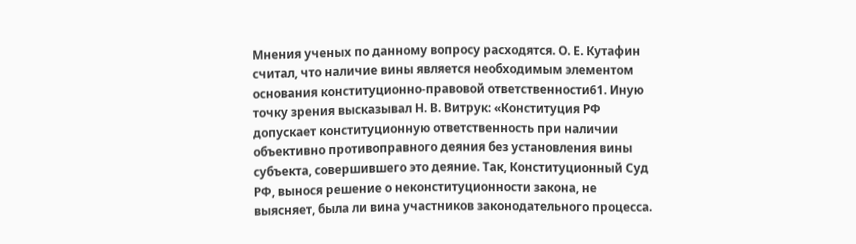Мнения ученых по данному вопросу расходятся. О. Е. Кутафин считал, что наличие вины является необходимым элементом основания конституционно-правовой ответственности61. Иную точку зрения высказывал Н. В. Витрук: «Конституция РФ допускает конституционную ответственность при наличии объективно противоправного деяния без установления вины субъекта, совершившего это деяние. Так, Конституционный Суд РФ, вынося решение о неконституционности закона, не выясняет, была ли вина участников законодательного процесса.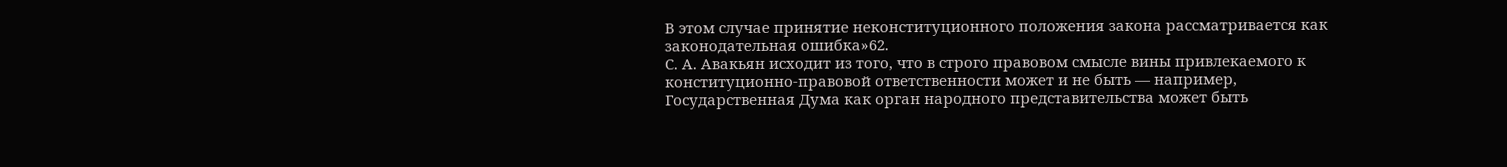В этом случае принятие неконституционного положения закона рассматривается как законодательная ошибка»62.
С. А. Авакьян исходит из того, что в строго правовом смысле вины привлекаемого к конституционно-правовой ответственности может и не быть — например, Государственная Дума как орган народного представительства может быть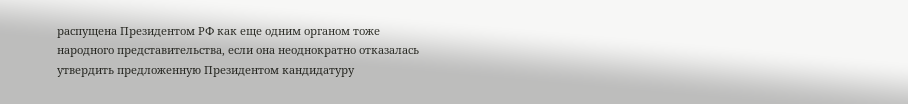распущена Президентом РФ как еще одним органом тоже народного представительства, если она неоднократно отказалась утвердить предложенную Президентом кандидатуру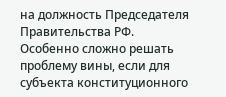на должность Председателя Правительства РФ. Особенно сложно решать проблему вины, если для субъекта конституционного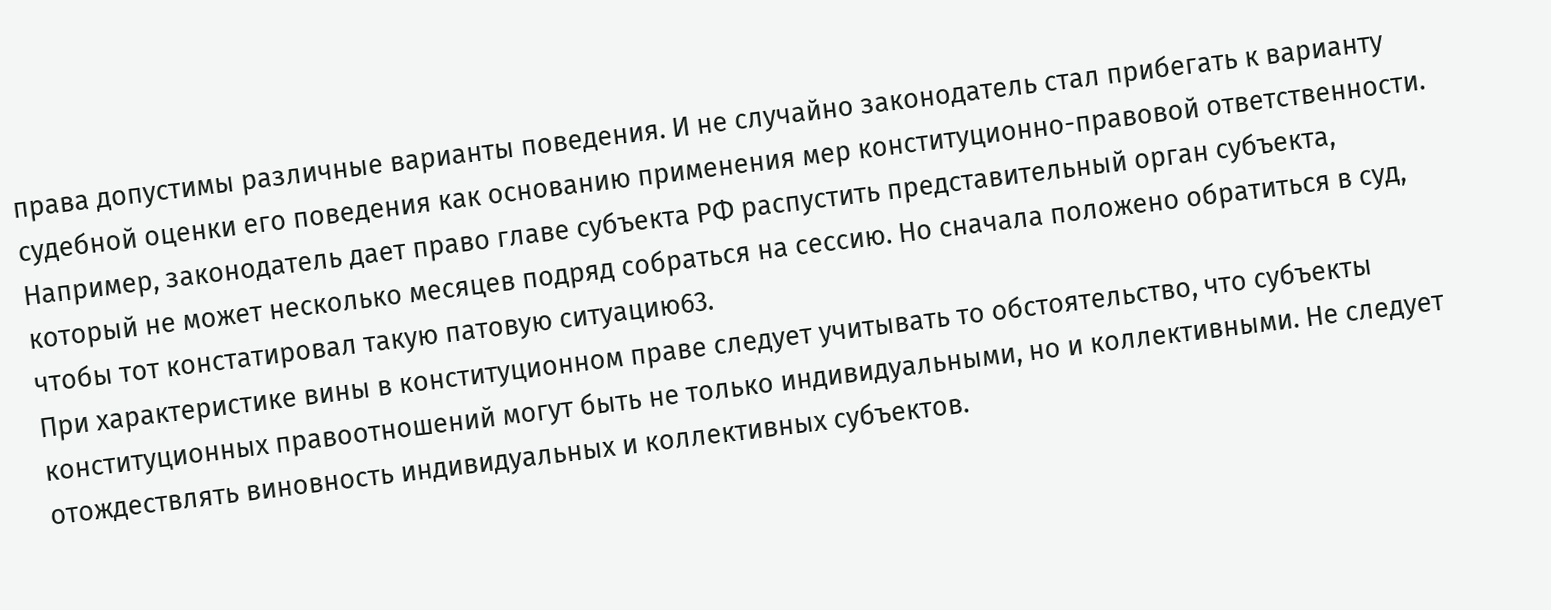права допустимы различные варианты поведения. И не случайно законодатель стал прибегать к варианту судебной оценки его поведения как основанию применения мер конституционно-правовой ответственности. Например, законодатель дает право главе субъекта РФ распустить представительный орган субъекта, который не может несколько месяцев подряд собраться на сессию. Но сначала положено обратиться в суд, чтобы тот констатировал такую патовую ситуацию63.
При характеристике вины в конституционном праве следует учитывать то обстоятельство, что субъекты конституционных правоотношений могут быть не только индивидуальными, но и коллективными. Не следует отождествлять виновность индивидуальных и коллективных субъектов.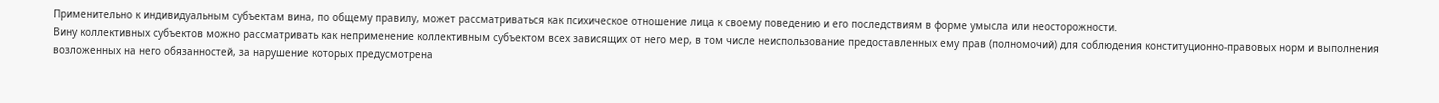Применительно к индивидуальным субъектам вина, по общему правилу, может рассматриваться как психическое отношение лица к своему поведению и его последствиям в форме умысла или неосторожности.
Вину коллективных субъектов можно рассматривать как неприменение коллективным субъектом всех зависящих от него мер, в том числе неиспользование предоставленных ему прав (полномочий) для соблюдения конституционно-правовых норм и выполнения возложенных на него обязанностей, за нарушение которых предусмотрена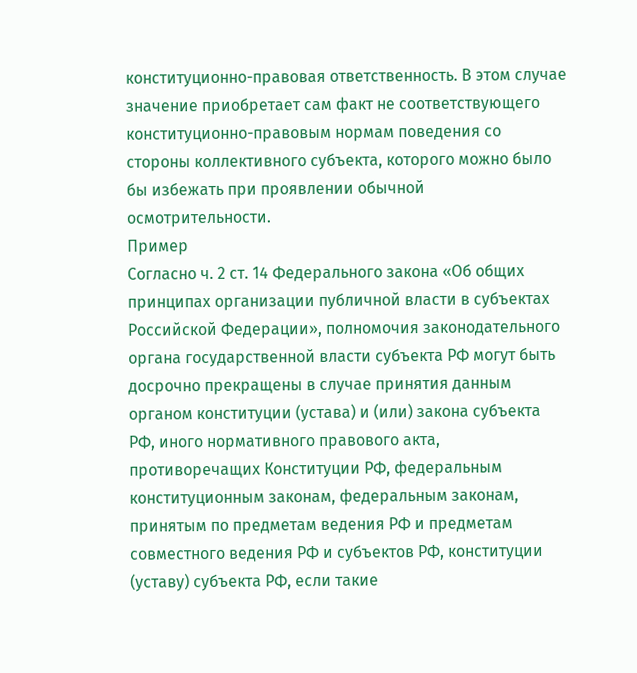конституционно-правовая ответственность. В этом случае значение приобретает сам факт не соответствующего конституционно-правовым нормам поведения со стороны коллективного субъекта, которого можно было бы избежать при проявлении обычной осмотрительности.
Пример
Согласно ч. 2 ст. 14 Федерального закона «Об общих принципах организации публичной власти в субъектах Российской Федерации», полномочия законодательного органа государственной власти субъекта РФ могут быть досрочно прекращены в случае принятия данным органом конституции (устава) и (или) закона субъекта РФ, иного нормативного правового акта, противоречащих Конституции РФ, федеральным конституционным законам, федеральным законам, принятым по предметам ведения РФ и предметам совместного ведения РФ и субъектов РФ, конституции (уставу) субъекта РФ, если такие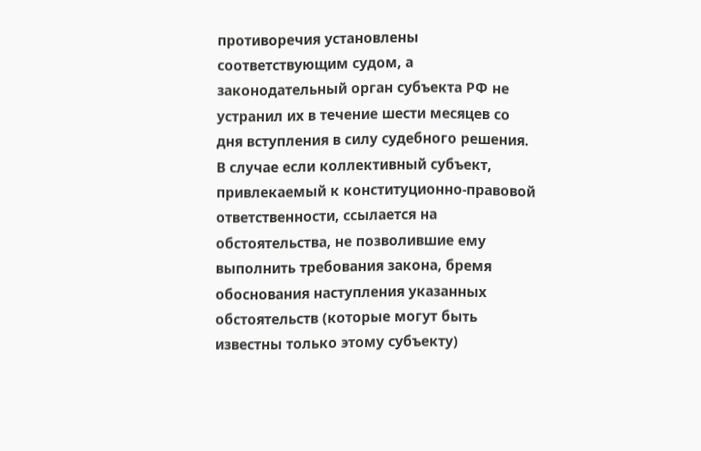противоречия установлены соответствующим судом, а законодательный орган субъекта РФ не устранил их в течение шести месяцев со дня вступления в силу судебного решения.
В случае если коллективный субъект, привлекаемый к конституционно-правовой ответственности, ссылается на обстоятельства, не позволившие ему выполнить требования закона, бремя обоснования наступления указанных обстоятельств (которые могут быть известны только этому субъекту)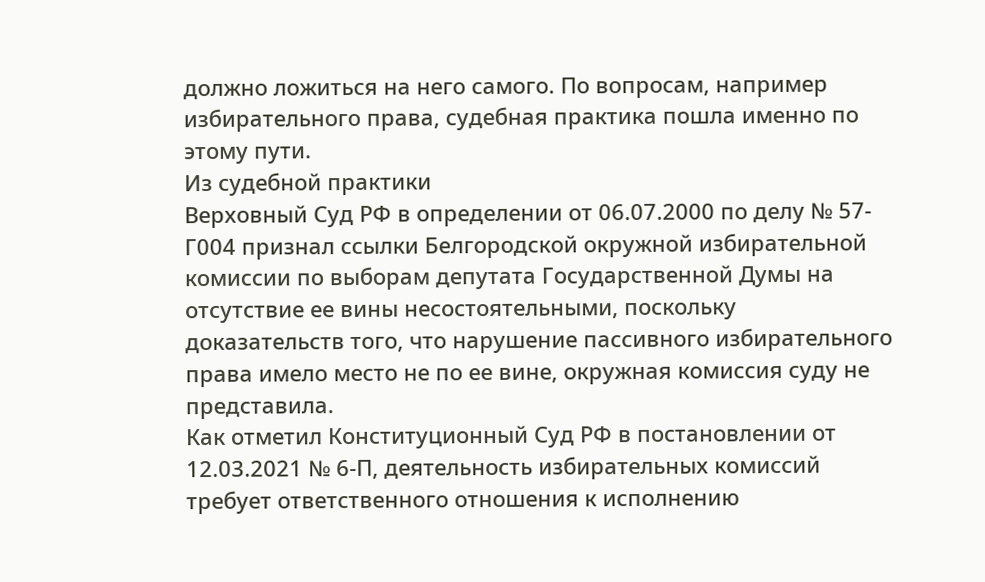должно ложиться на него самого. По вопросам, например избирательного права, судебная практика пошла именно по этому пути.
Из судебной практики
Верховный Суд РФ в определении от 06.07.2000 по делу № 57-Г004 признал ссылки Белгородской окружной избирательной комиссии по выборам депутата Государственной Думы на отсутствие ее вины несостоятельными, поскольку доказательств того, что нарушение пассивного избирательного права имело место не по ее вине, окружная комиссия суду не представила.
Как отметил Конституционный Суд РФ в постановлении от 12.03.2021 № 6-П, деятельность избирательных комиссий требует ответственного отношения к исполнению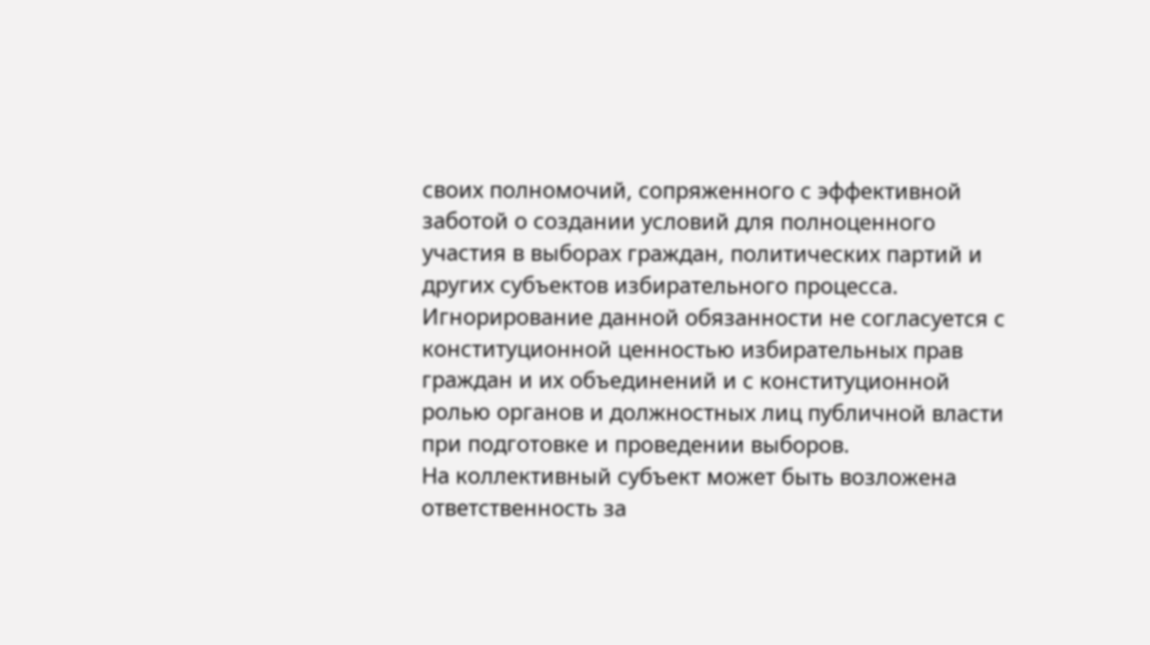своих полномочий, сопряженного с эффективной заботой о создании условий для полноценного участия в выборах граждан, политических партий и других субъектов избирательного процесса. Игнорирование данной обязанности не согласуется с конституционной ценностью избирательных прав граждан и их объединений и с конституционной ролью органов и должностных лиц публичной власти при подготовке и проведении выборов.
На коллективный субъект может быть возложена ответственность за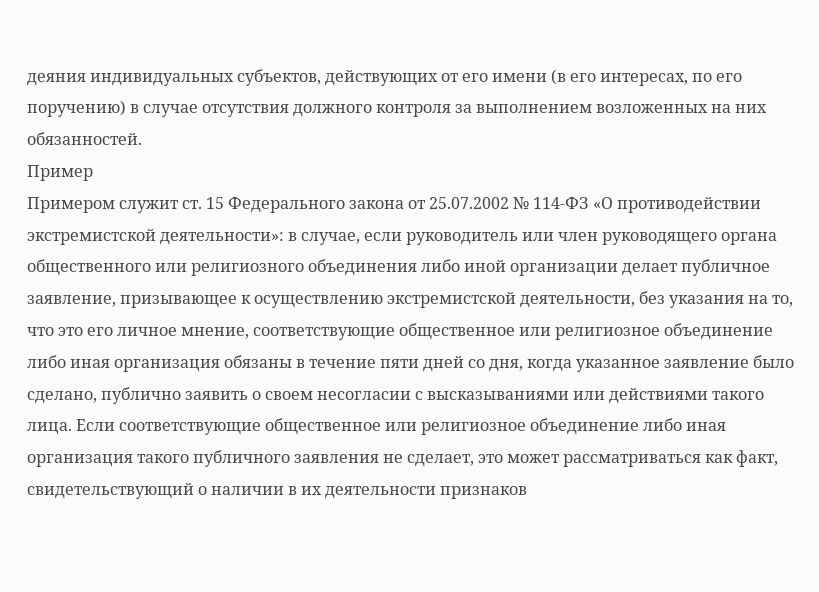деяния индивидуальных субъектов, действующих от его имени (в его интересах, по его поручению) в случае отсутствия должного контроля за выполнением возложенных на них обязанностей.
Пример
Примером служит ст. 15 Федерального закона от 25.07.2002 № 114-ФЗ «О противодействии экстремистской деятельности»: в случае, если руководитель или член руководящего органа общественного или религиозного объединения либо иной организации делает публичное заявление, призывающее к осуществлению экстремистской деятельности, без указания на то, что это его личное мнение, соответствующие общественное или религиозное объединение либо иная организация обязаны в течение пяти дней со дня, когда указанное заявление было сделано, публично заявить о своем несогласии с высказываниями или действиями такого лица. Если соответствующие общественное или религиозное объединение либо иная организация такого публичного заявления не сделает, это может рассматриваться как факт, свидетельствующий о наличии в их деятельности признаков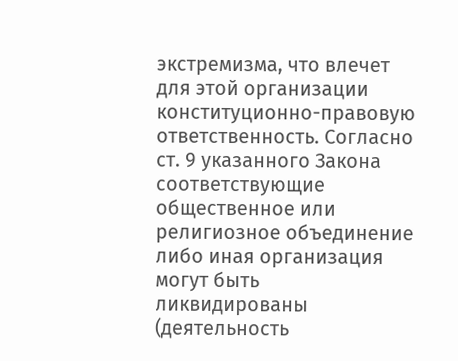экстремизма, что влечет для этой организации конституционно-правовую ответственность. Согласно ст. 9 указанного Закона соответствующие общественное или религиозное объединение либо иная организация могут быть ликвидированы (деятельность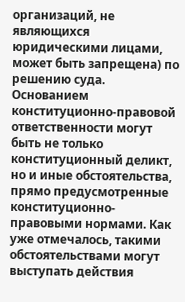организаций, не являющихся юридическими лицами, может быть запрещена) по решению суда.
Основанием конституционно-правовой ответственности могут быть не только конституционный деликт, но и иные обстоятельства, прямо предусмотренные конституционно-правовыми нормами. Как уже отмечалось, такими обстоятельствами могут выступать действия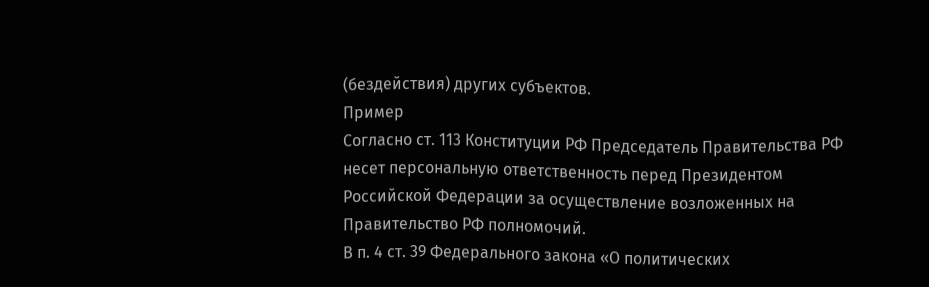(бездействия) других субъектов.
Пример
Согласно ст. 113 Конституции РФ Председатель Правительства РФ несет персональную ответственность перед Президентом Российской Федерации за осуществление возложенных на Правительство РФ полномочий.
В п. 4 ст. 39 Федерального закона «О политических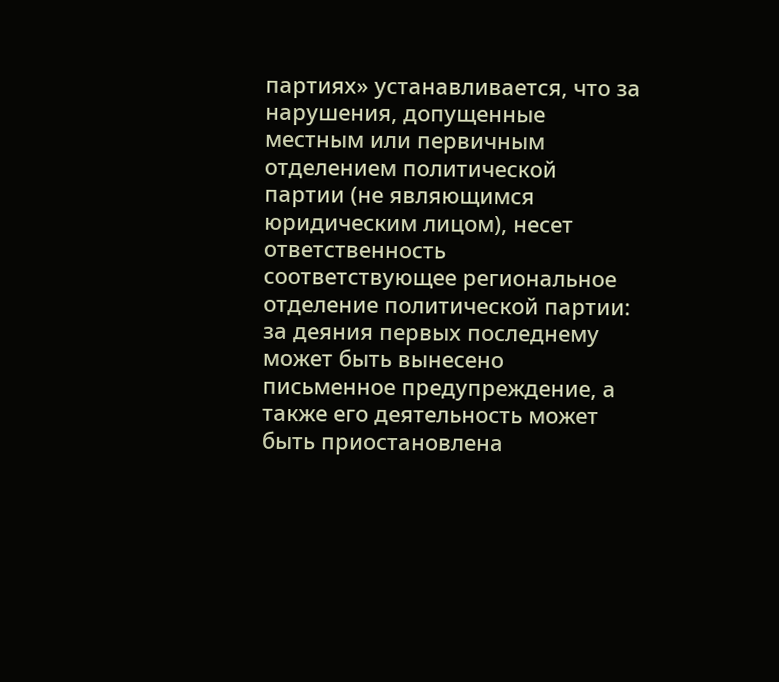партиях» устанавливается, что за нарушения, допущенные местным или первичным отделением политической партии (не являющимся юридическим лицом), несет ответственность соответствующее региональное отделение политической партии: за деяния первых последнему может быть вынесено письменное предупреждение, а также его деятельность может быть приостановлена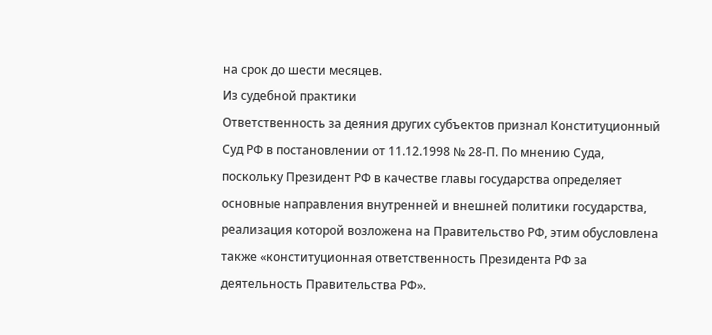на срок до шести месяцев.
Из судебной практики
Ответственность за деяния других субъектов признал Конституционный Суд РФ в постановлении от 11.12.1998 № 28-П. По мнению Суда, поскольку Президент РФ в качестве главы государства определяет основные направления внутренней и внешней политики государства, реализация которой возложена на Правительство РФ, этим обусловлена также «конституционная ответственность Президента РФ за деятельность Правительства РФ».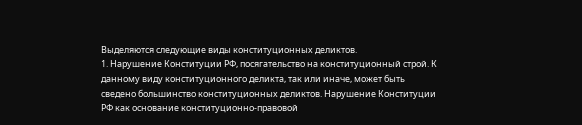Выделяются следующие виды конституционных деликтов.
1. Нарушение Конституции РФ, посягательство на конституционный строй. К данному виду конституционного деликта, так или иначе, может быть сведено большинство конституционных деликтов. Нарушение Конституции РФ как основание конституционно-правовой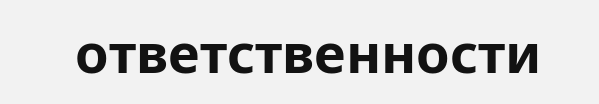ответственности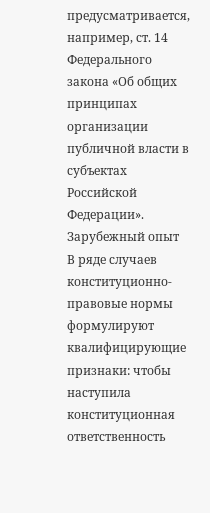предусматривается, например, ст. 14 Федерального закона «Об общих принципах организации публичной власти в субъектах Российской Федерации».
Зарубежный опыт
В ряде случаев конституционно-правовые нормы формулируют квалифицирующие признаки: чтобы наступила конституционная ответственность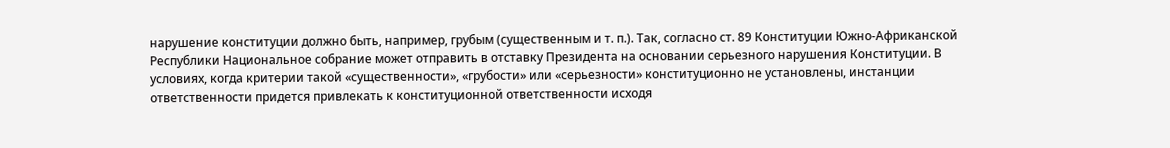нарушение конституции должно быть, например, грубым (существенным и т. п.). Так, согласно ст. 89 Конституции Южно-Африканской Республики Национальное собрание может отправить в отставку Президента на основании серьезного нарушения Конституции. В условиях, когда критерии такой «существенности», «грубости» или «серьезности» конституционно не установлены, инстанции ответственности придется привлекать к конституционной ответственности исходя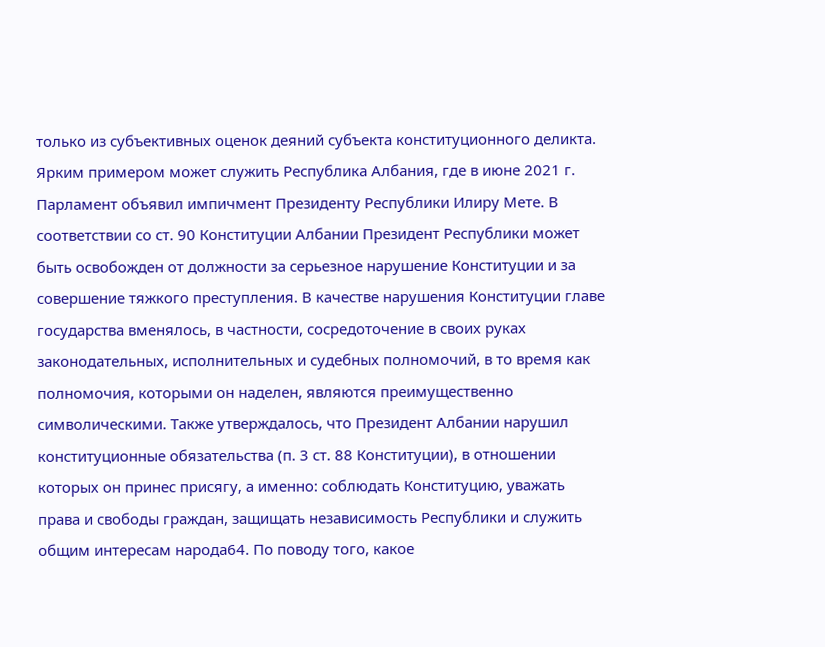только из субъективных оценок деяний субъекта конституционного деликта. Ярким примером может служить Республика Албания, где в июне 2021 г. Парламент объявил импичмент Президенту Республики Илиру Мете. В соответствии со ст. 90 Конституции Албании Президент Республики может быть освобожден от должности за серьезное нарушение Конституции и за совершение тяжкого преступления. В качестве нарушения Конституции главе государства вменялось, в частности, сосредоточение в своих руках законодательных, исполнительных и судебных полномочий, в то время как полномочия, которыми он наделен, являются преимущественно символическими. Также утверждалось, что Президент Албании нарушил конституционные обязательства (п. 3 ст. 88 Конституции), в отношении которых он принес присягу, а именно: соблюдать Конституцию, уважать права и свободы граждан, защищать независимость Республики и служить общим интересам народа64. По поводу того, какое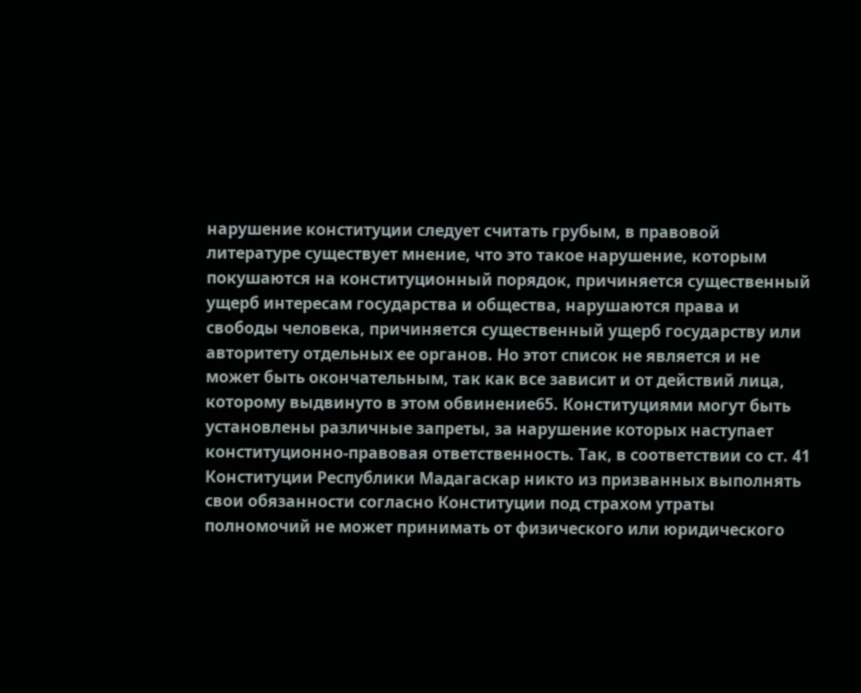нарушение конституции следует считать грубым, в правовой литературе существует мнение, что это такое нарушение, которым покушаются на конституционный порядок, причиняется существенный ущерб интересам государства и общества, нарушаются права и свободы человека, причиняется существенный ущерб государству или авторитету отдельных ее органов. Но этот список не является и не может быть окончательным, так как все зависит и от действий лица, которому выдвинуто в этом обвинение65. Конституциями могут быть установлены различные запреты, за нарушение которых наступает конституционно-правовая ответственность. Так, в соответствии со ст. 41 Конституции Республики Мадагаскар никто из призванных выполнять свои обязанности согласно Конституции под страхом утраты полномочий не может принимать от физического или юридического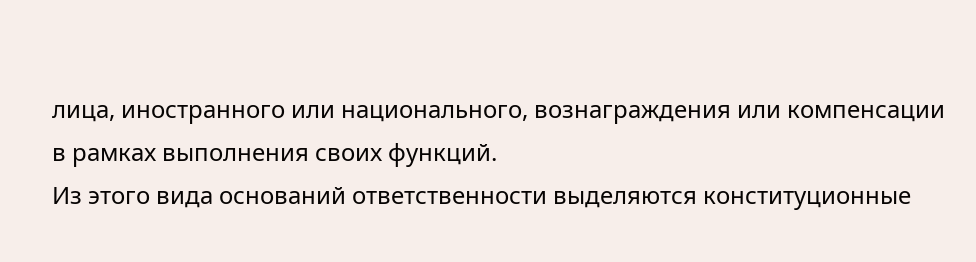лица, иностранного или национального, вознаграждения или компенсации в рамках выполнения своих функций.
Из этого вида оснований ответственности выделяются конституционные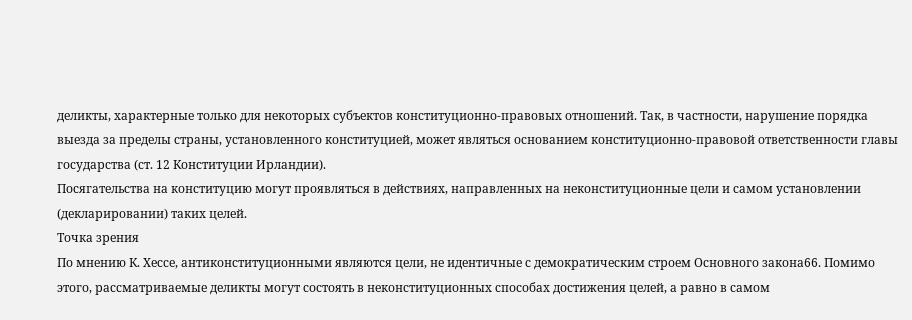деликты, характерные только для некоторых субъектов конституционно-правовых отношений. Так, в частности, нарушение порядка выезда за пределы страны, установленного конституцией, может являться основанием конституционно-правовой ответственности главы государства (ст. 12 Конституции Ирландии).
Посягательства на конституцию могут проявляться в действиях, направленных на неконституционные цели и самом установлении (декларировании) таких целей.
Точка зрения
По мнению К. Хессе, антиконституционными являются цели, не идентичные с демократическим строем Основного закона66. Помимо этого, рассматриваемые деликты могут состоять в неконституционных способах достижения целей, а равно в самом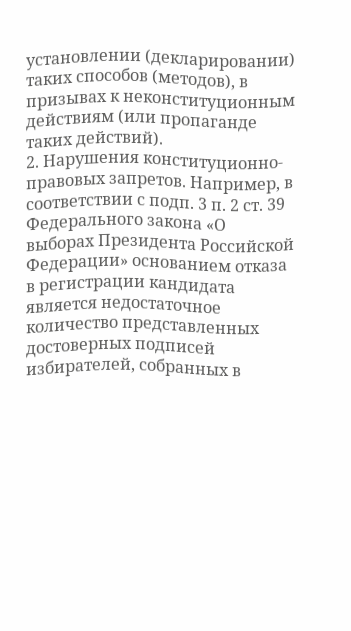установлении (декларировании) таких способов (методов), в призывах к неконституционным действиям (или пропаганде таких действий).
2. Нарушения конституционно-правовых запретов. Например, в соответствии с подп. 3 п. 2 ст. 39 Федерального закона «О выборах Президента Российской Федерации» основанием отказа в регистрации кандидата является недостаточное количество представленных достоверных подписей избирателей, собранных в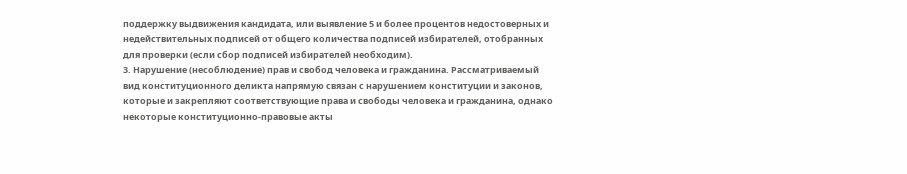поддержку выдвижения кандидата, или выявление 5 и более процентов недостоверных и недействительных подписей от общего количества подписей избирателей, отобранных для проверки (если сбор подписей избирателей необходим).
3. Нарушение (несоблюдение) прав и свобод человека и гражданина. Рассматриваемый вид конституционного деликта напрямую связан с нарушением конституции и законов, которые и закрепляют соответствующие права и свободы человека и гражданина, однако некоторые конституционно-правовые акты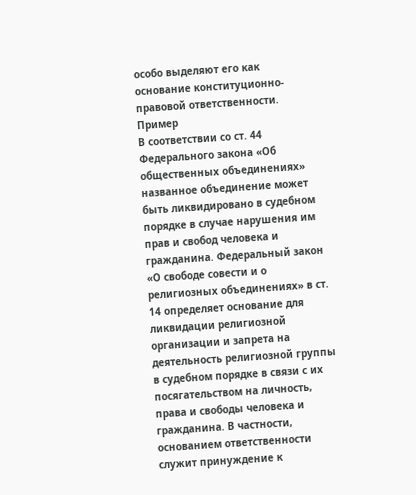особо выделяют его как основание конституционно-правовой ответственности.
Пример
В соответствии со ст. 44 Федерального закона «Об общественных объединениях» названное объединение может быть ликвидировано в судебном порядке в случае нарушения им прав и свобод человека и гражданина. Федеральный закон «О свободе совести и о религиозных объединениях» в ст. 14 определяет основание для ликвидации религиозной организации и запрета на деятельность религиозной группы в судебном порядке в связи с их посягательством на личность, права и свободы человека и гражданина. В частности, основанием ответственности служит принуждение к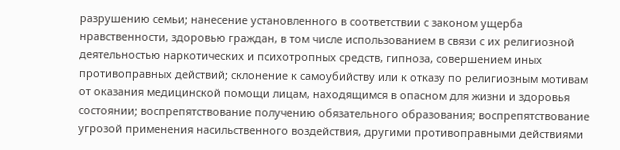разрушению семьи; нанесение установленного в соответствии с законом ущерба нравственности, здоровью граждан, в том числе использованием в связи с их религиозной деятельностью наркотических и психотропных средств, гипноза, совершением иных противоправных действий; склонение к самоубийству или к отказу по религиозным мотивам от оказания медицинской помощи лицам, находящимся в опасном для жизни и здоровья состоянии; воспрепятствование получению обязательного образования; воспрепятствование угрозой применения насильственного воздействия, другими противоправными действиями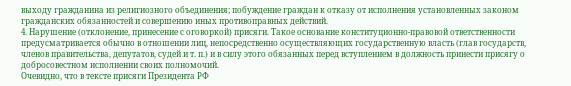выходу гражданина из религиозного объединения; побуждение граждан к отказу от исполнения установленных законом гражданских обязанностей и совершению иных противоправных действий.
4. Нарушение (отклонение, принесение с оговоркой) присяги. Такое основание конституционно-правовой ответственности предусматривается обычно в отношении лиц, непосредственно осуществляющих государственную власть (глав государств, членов правительства, депутатов, судей и т. п.) и в силу этого обязанных перед вступлением в должность принести присягу о добросовестном исполнении своих полномочий.
Очевидно, что в тексте присяги Президента РФ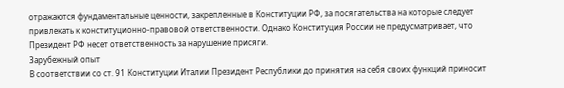отражаются фундаментальные ценности, закрепленные в Конституции РФ, за посягательства на которые следует привлекать к конституционно-правовой ответственности. Однако Конституция России не предусматривает, что Президент РФ несет ответственность за нарушение присяги.
Зарубежный опыт
В соответствии со ст. 91 Конституции Италии Президент Республики до принятия на себя своих функций приносит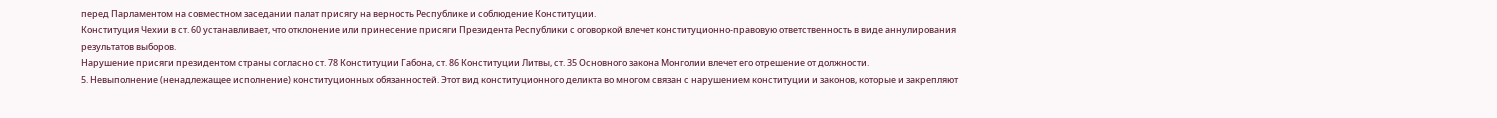перед Парламентом на совместном заседании палат присягу на верность Республике и соблюдение Конституции.
Конституция Чехии в ст. 60 устанавливает, что отклонение или принесение присяги Президента Республики с оговоркой влечет конституционно-правовую ответственность в виде аннулирования результатов выборов.
Нарушение присяги президентом страны согласно ст. 78 Конституции Габона, ст. 86 Конституции Литвы, ст. 35 Основного закона Монголии влечет его отрешение от должности.
5. Невыполнение (ненадлежащее исполнение) конституционных обязанностей. Этот вид конституционного деликта во многом связан с нарушением конституции и законов, которые и закрепляют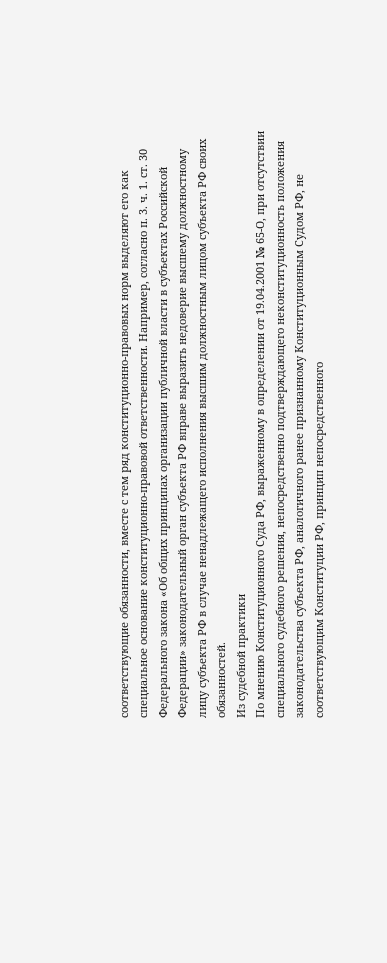соответствующие обязанности, вместе с тем ряд конституционно-правовых норм выделяют его как специальное основание конституционно-правовой ответственности. Например, согласно п. 3. ч. 1. ст. 30 Федерального закона «Об общих принципах организации публичной власти в субъектах Российской Федерации» законодательный орган субъекта РФ вправе выразить недоверие высшему должностному лицу субъекта РФ в случае ненадлежащего исполнения высшим должностным лицом субъекта РФ своих обязанностей.
Из судебной практики
По мнению Конституционного Суда РФ, выраженному в определении от 19.04.2001 № 65-О, при отсутствии специального судебного решения, непосредственно подтверждающего неконституционность положения законодательства субъекта РФ, аналогичного ранее признанному Конституционным Судом РФ, не соответствующим Конституции РФ, принцип непосредственного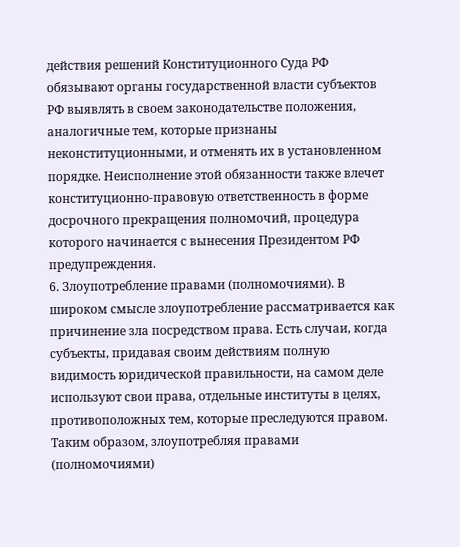действия решений Конституционного Суда РФ обязывают органы государственной власти субъектов РФ выявлять в своем законодательстве положения, аналогичные тем, которые признаны неконституционными, и отменять их в установленном порядке. Неисполнение этой обязанности также влечет конституционно-правовую ответственность в форме досрочного прекращения полномочий, процедура которого начинается с вынесения Президентом РФ предупреждения.
6. Злоупотребление правами (полномочиями). В широком смысле злоупотребление рассматривается как причинение зла посредством права. Есть случаи, когда субъекты, придавая своим действиям полную видимость юридической правильности, на самом деле используют свои права, отдельные институты в целях, противоположных тем, которые преследуются правом. Таким образом, злоупотребляя правами (полномочиями)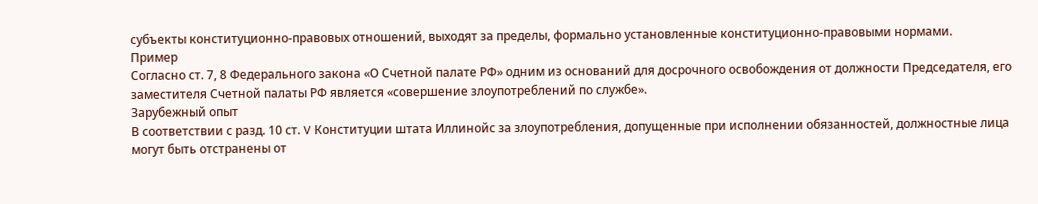субъекты конституционно-правовых отношений, выходят за пределы, формально установленные конституционно-правовыми нормами.
Пример
Согласно ст. 7, 8 Федерального закона «О Счетной палате РФ» одним из оснований для досрочного освобождения от должности Председателя, его заместителя Счетной палаты РФ является «совершение злоупотреблений по службе».
Зарубежный опыт
В соответствии с разд. 10 ст. V Конституции штата Иллинойс за злоупотребления, допущенные при исполнении обязанностей, должностные лица могут быть отстранены от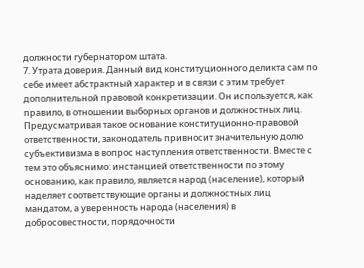должности губернатором штата.
7. Утрата доверия. Данный вид конституционного деликта сам по себе имеет абстрактный характер и в связи с этим требует дополнительной правовой конкретизации. Он используется, как правило, в отношении выборных органов и должностных лиц. Предусматривая такое основание конституционно-правовой ответственности, законодатель привносит значительную долю субъективизма в вопрос наступления ответственности. Вместе с тем это объяснимо: инстанцией ответственности по этому основанию, как правило, является народ (население), который наделяет соответствующие органы и должностных лиц мандатом, а уверенность народа (населения) в добросовестности, порядочности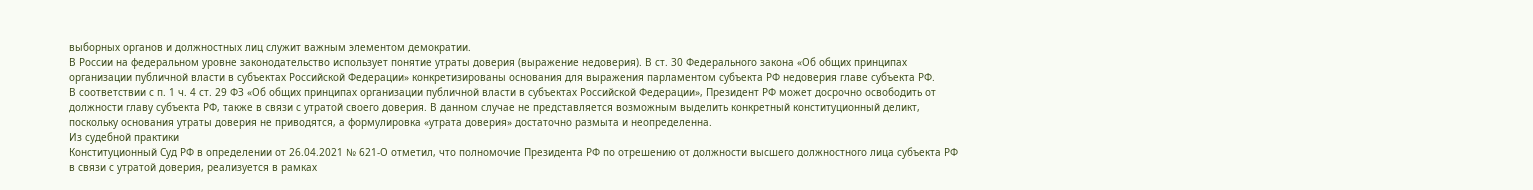выборных органов и должностных лиц служит важным элементом демократии.
В России на федеральном уровне законодательство использует понятие утраты доверия (выражение недоверия). В ст. 30 Федерального закона «Об общих принципах организации публичной власти в субъектах Российской Федерации» конкретизированы основания для выражения парламентом субъекта РФ недоверия главе субъекта РФ.
В соответствии с п. 1 ч. 4 ст. 29 ФЗ «Об общих принципах организации публичной власти в субъектах Российской Федерации», Президент РФ может досрочно освободить от должности главу субъекта РФ, также в связи с утратой своего доверия. В данном случае не представляется возможным выделить конкретный конституционный деликт, поскольку основания утраты доверия не приводятся, а формулировка «утрата доверия» достаточно размыта и неопределенна.
Из судебной практики
Конституционный Суд РФ в определении от 26.04.2021 № 621-О отметил, что полномочие Президента РФ по отрешению от должности высшего должностного лица субъекта РФ в связи с утратой доверия, реализуется в рамках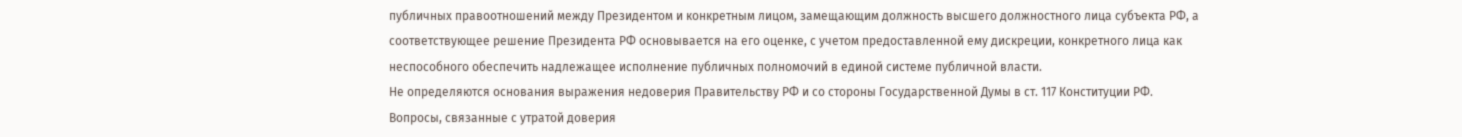публичных правоотношений между Президентом и конкретным лицом, замещающим должность высшего должностного лица субъекта РФ, а соответствующее решение Президента РФ основывается на его оценке, с учетом предоставленной ему дискреции, конкретного лица как неспособного обеспечить надлежащее исполнение публичных полномочий в единой системе публичной власти.
Не определяются основания выражения недоверия Правительству РФ и со стороны Государственной Думы в ст. 117 Конституции РФ.
Вопросы, связанные с утратой доверия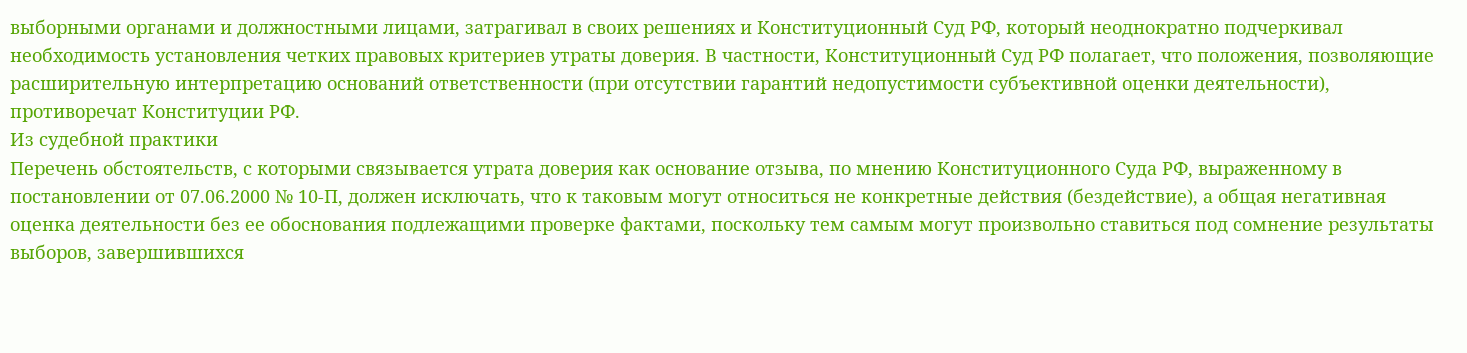выборными органами и должностными лицами, затрагивал в своих решениях и Конституционный Суд РФ, который неоднократно подчеркивал необходимость установления четких правовых критериев утраты доверия. В частности, Конституционный Суд РФ полагает, что положения, позволяющие расширительную интерпретацию оснований ответственности (при отсутствии гарантий недопустимости субъективной оценки деятельности), противоречат Конституции РФ.
Из судебной практики
Перечень обстоятельств, с которыми связывается утрата доверия как основание отзыва, по мнению Конституционного Суда РФ, выраженному в постановлении от 07.06.2000 № 10-П, должен исключать, что к таковым могут относиться не конкретные действия (бездействие), а общая негативная оценка деятельности без ее обоснования подлежащими проверке фактами, поскольку тем самым могут произвольно ставиться под сомнение результаты выборов, завершившихся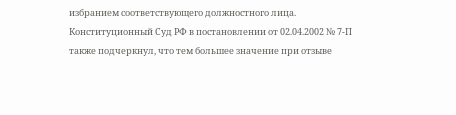избранием соответствующего должностного лица.
Конституционный Суд РФ в постановлении от 02.04.2002 № 7-П также подчеркнул, что тем большее значение при отзыве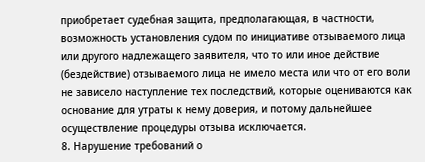приобретает судебная защита, предполагающая, в частности, возможность установления судом по инициативе отзываемого лица или другого надлежащего заявителя, что то или иное действие (бездействие) отзываемого лица не имело места или что от его воли не зависело наступление тех последствий, которые оцениваются как основание для утраты к нему доверия, и потому дальнейшее осуществление процедуры отзыва исключается.
8. Нарушение требований о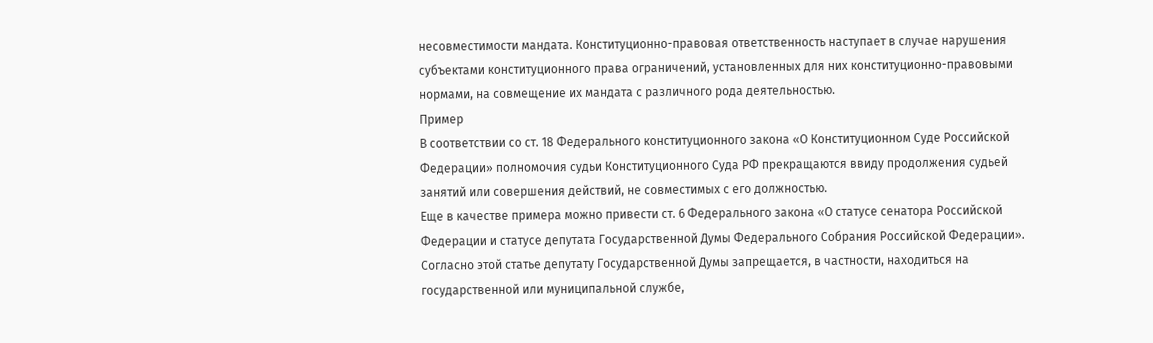несовместимости мандата. Конституционно-правовая ответственность наступает в случае нарушения субъектами конституционного права ограничений, установленных для них конституционно-правовыми нормами, на совмещение их мандата с различного рода деятельностью.
Пример
В соответствии со ст. 18 Федерального конституционного закона «О Конституционном Суде Российской Федерации» полномочия судьи Конституционного Суда РФ прекращаются ввиду продолжения судьей занятий или совершения действий, не совместимых с его должностью.
Еще в качестве примера можно привести ст. 6 Федерального закона «О статусе сенатора Российской Федерации и статусе депутата Государственной Думы Федерального Собрания Российской Федерации». Согласно этой статье депутату Государственной Думы запрещается, в частности, находиться на государственной или муниципальной службе,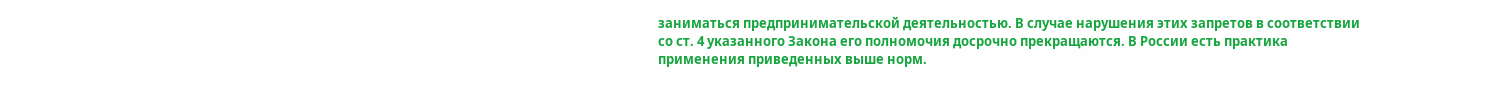заниматься предпринимательской деятельностью. В случае нарушения этих запретов в соответствии со ст. 4 указанного Закона его полномочия досрочно прекращаются. В России есть практика применения приведенных выше норм.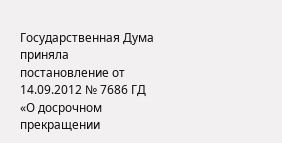Государственная Дума приняла постановление от 14.09.2012 № 7686 ГД «О досрочном прекращении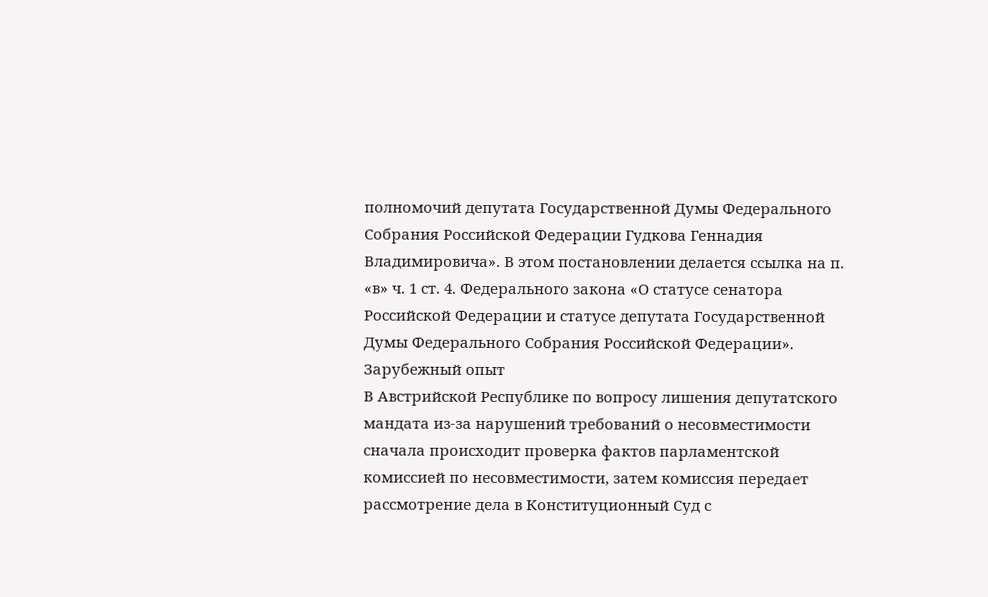полномочий депутата Государственной Думы Федерального Собрания Российской Федерации Гудкова Геннадия Владимировича». В этом постановлении делается ссылка на п. «в» ч. 1 ст. 4. Федерального закона «О статусе сенатора Российской Федерации и статусе депутата Государственной Думы Федерального Собрания Российской Федерации».
Зарубежный опыт
В Австрийской Республике по вопросу лишения депутатского мандата из-за нарушений требований о несовместимости сначала происходит проверка фактов парламентской комиссией по несовместимости, затем комиссия передает рассмотрение дела в Конституционный Суд с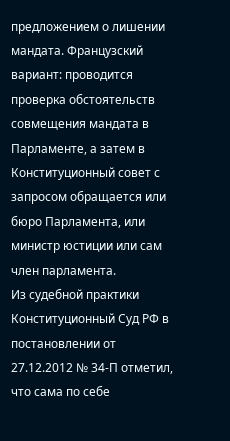предложением о лишении мандата. Французский вариант: проводится проверка обстоятельств совмещения мандата в Парламенте, а затем в Конституционный совет с запросом обращается или бюро Парламента, или министр юстиции или сам член парламента.
Из судебной практики
Конституционный Суд РФ в постановлении от 27.12.2012 № 34-П отметил, что сама по себе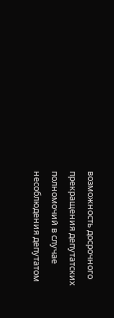возможность досрочного прекращения депутатских полномочий в случае несоблюдения депутатом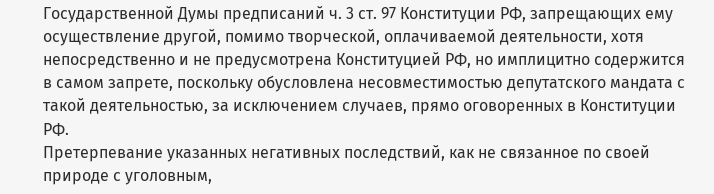Государственной Думы предписаний ч. 3 ст. 97 Конституции РФ, запрещающих ему осуществление другой, помимо творческой, оплачиваемой деятельности, хотя непосредственно и не предусмотрена Конституцией РФ, но имплицитно содержится в самом запрете, поскольку обусловлена несовместимостью депутатского мандата с такой деятельностью, за исключением случаев, прямо оговоренных в Конституции РФ.
Претерпевание указанных негативных последствий, как не связанное по своей природе с уголовным,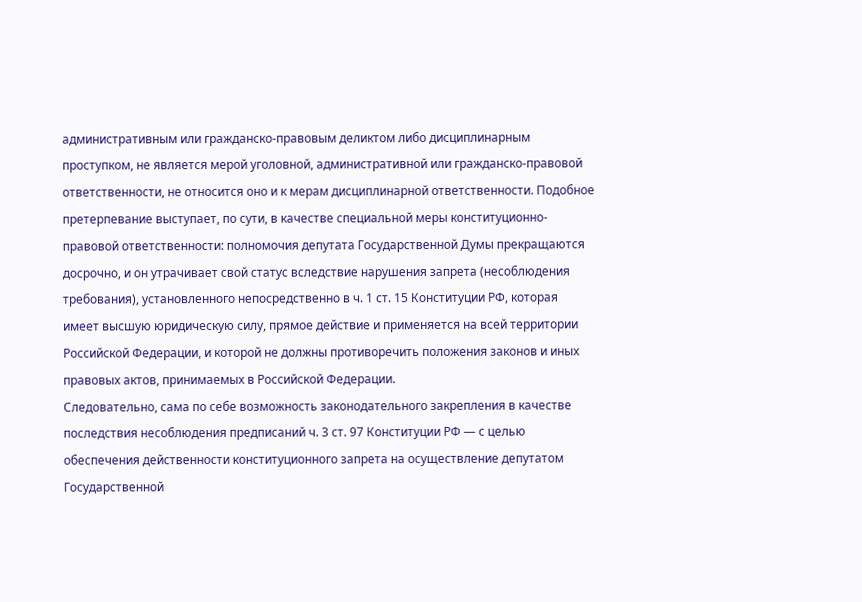административным или гражданско-правовым деликтом либо дисциплинарным проступком, не является мерой уголовной, административной или гражданско-правовой ответственности, не относится оно и к мерам дисциплинарной ответственности. Подобное претерпевание выступает, по сути, в качестве специальной меры конституционно-правовой ответственности: полномочия депутата Государственной Думы прекращаются досрочно, и он утрачивает свой статус вследствие нарушения запрета (несоблюдения требования), установленного непосредственно в ч. 1 ст. 15 Конституции РФ, которая имеет высшую юридическую силу, прямое действие и применяется на всей территории Российской Федерации, и которой не должны противоречить положения законов и иных правовых актов, принимаемых в Российской Федерации.
Следовательно, сама по себе возможность законодательного закрепления в качестве последствия несоблюдения предписаний ч. 3 ст. 97 Конституции РФ — с целью обеспечения действенности конституционного запрета на осуществление депутатом Государственной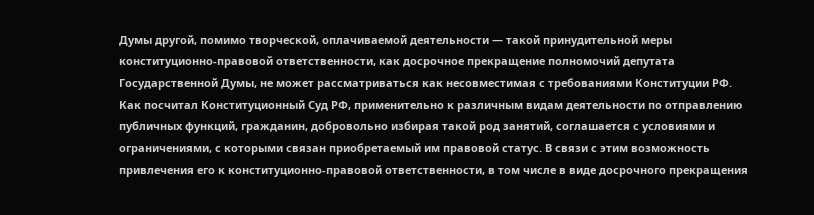Думы другой, помимо творческой, оплачиваемой деятельности — такой принудительной меры конституционно-правовой ответственности, как досрочное прекращение полномочий депутата Государственной Думы, не может рассматриваться как несовместимая с требованиями Конституции РФ.
Как посчитал Конституционный Суд РФ, применительно к различным видам деятельности по отправлению публичных функций, гражданин, добровольно избирая такой род занятий, соглашается с условиями и ограничениями, с которыми связан приобретаемый им правовой статус. В связи с этим возможность привлечения его к конституционно-правовой ответственности, в том числе в виде досрочного прекращения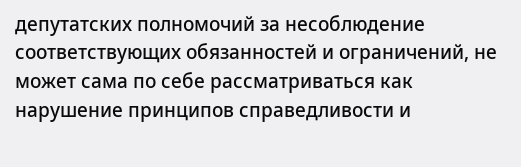депутатских полномочий за несоблюдение соответствующих обязанностей и ограничений, не может сама по себе рассматриваться как нарушение принципов справедливости и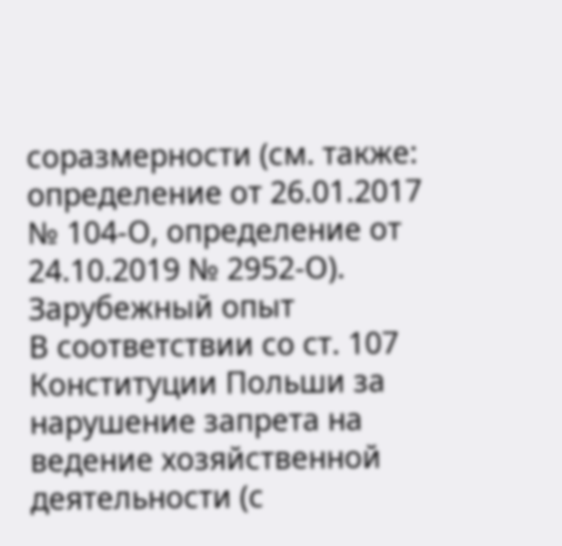соразмерности (см. также: определение от 26.01.2017 № 104-О, определение от 24.10.2019 № 2952-О).
Зарубежный опыт
В соответствии со ст. 107 Конституции Польши за нарушение запрета на ведение хозяйственной деятельности (с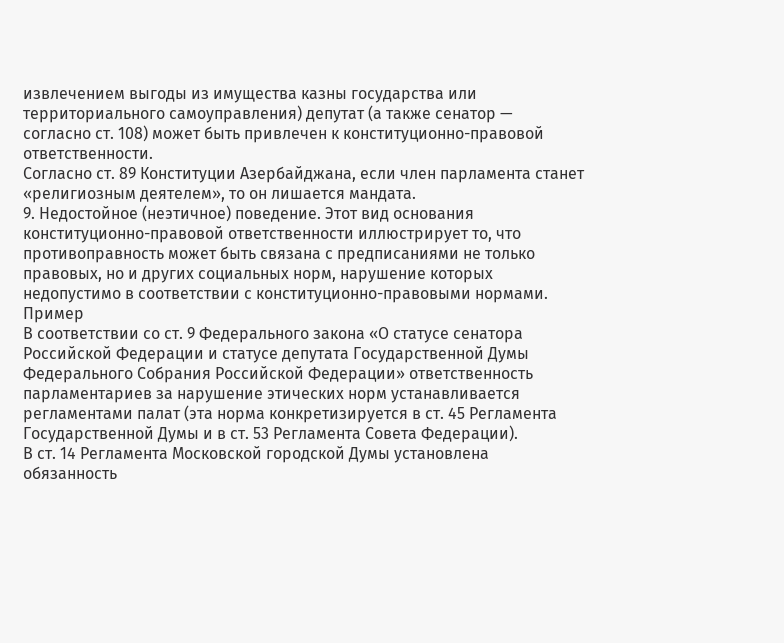извлечением выгоды из имущества казны государства или территориального самоуправления) депутат (а также сенатор — согласно ст. 108) может быть привлечен к конституционно-правовой ответственности.
Согласно ст. 89 Конституции Азербайджана, если член парламента станет «религиозным деятелем», то он лишается мандата.
9. Недостойное (неэтичное) поведение. Этот вид основания конституционно-правовой ответственности иллюстрирует то, что противоправность может быть связана с предписаниями не только правовых, но и других социальных норм, нарушение которых недопустимо в соответствии с конституционно-правовыми нормами.
Пример
В соответствии со ст. 9 Федерального закона «О статусе сенатора Российской Федерации и статусе депутата Государственной Думы Федерального Собрания Российской Федерации» ответственность парламентариев за нарушение этических норм устанавливается регламентами палат (эта норма конкретизируется в ст. 45 Регламента Государственной Думы и в ст. 53 Регламента Совета Федерации).
В ст. 14 Регламента Московской городской Думы установлена обязанность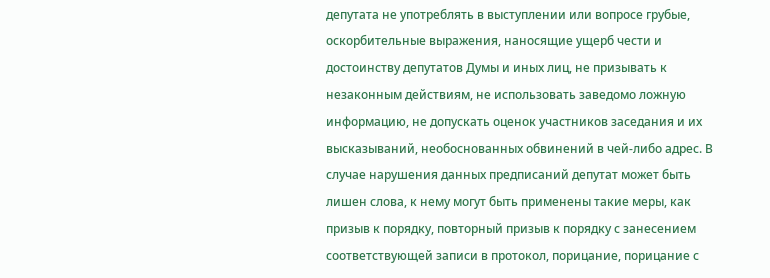депутата не употреблять в выступлении или вопросе грубые, оскорбительные выражения, наносящие ущерб чести и достоинству депутатов Думы и иных лиц, не призывать к незаконным действиям, не использовать заведомо ложную информацию, не допускать оценок участников заседания и их высказываний, необоснованных обвинений в чей-либо адрес. В случае нарушения данных предписаний депутат может быть лишен слова, к нему могут быть применены такие меры, как призыв к порядку, повторный призыв к порядку с занесением соответствующей записи в протокол, порицание, порицание с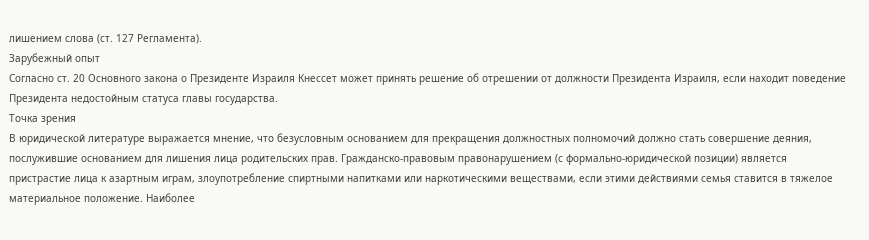лишением слова (ст. 127 Регламента).
Зарубежный опыт
Согласно ст. 20 Основного закона о Президенте Израиля Кнессет может принять решение об отрешении от должности Президента Израиля, если находит поведение Президента недостойным статуса главы государства.
Точка зрения
В юридической литературе выражается мнение, что безусловным основанием для прекращения должностных полномочий должно стать совершение деяния, послужившие основанием для лишения лица родительских прав. Гражданско-правовым правонарушением (с формально-юридической позиции) является пристрастие лица к азартным играм, злоупотребление спиртными напитками или наркотическими веществами, если этими действиями семья ставится в тяжелое материальное положение. Наиболее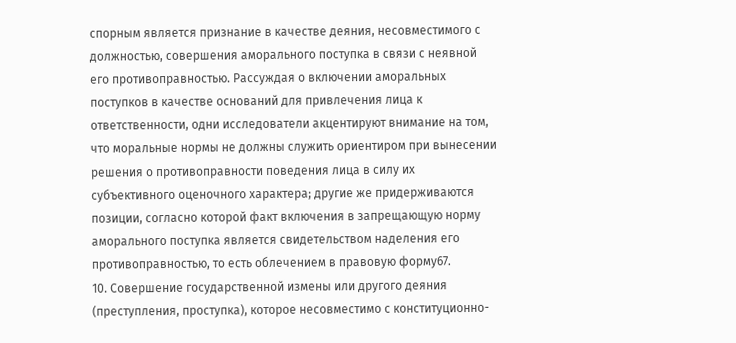спорным является признание в качестве деяния, несовместимого с должностью, совершения аморального поступка в связи с неявной его противоправностью. Рассуждая о включении аморальных поступков в качестве оснований для привлечения лица к ответственности, одни исследователи акцентируют внимание на том, что моральные нормы не должны служить ориентиром при вынесении решения о противоправности поведения лица в силу их субъективного оценочного характера; другие же придерживаются позиции, согласно которой факт включения в запрещающую норму аморального поступка является свидетельством наделения его противоправностью, то есть облечением в правовую форму67.
10. Совершение государственной измены или другого деяния (преступления, проступка), которое несовместимо с конституционно-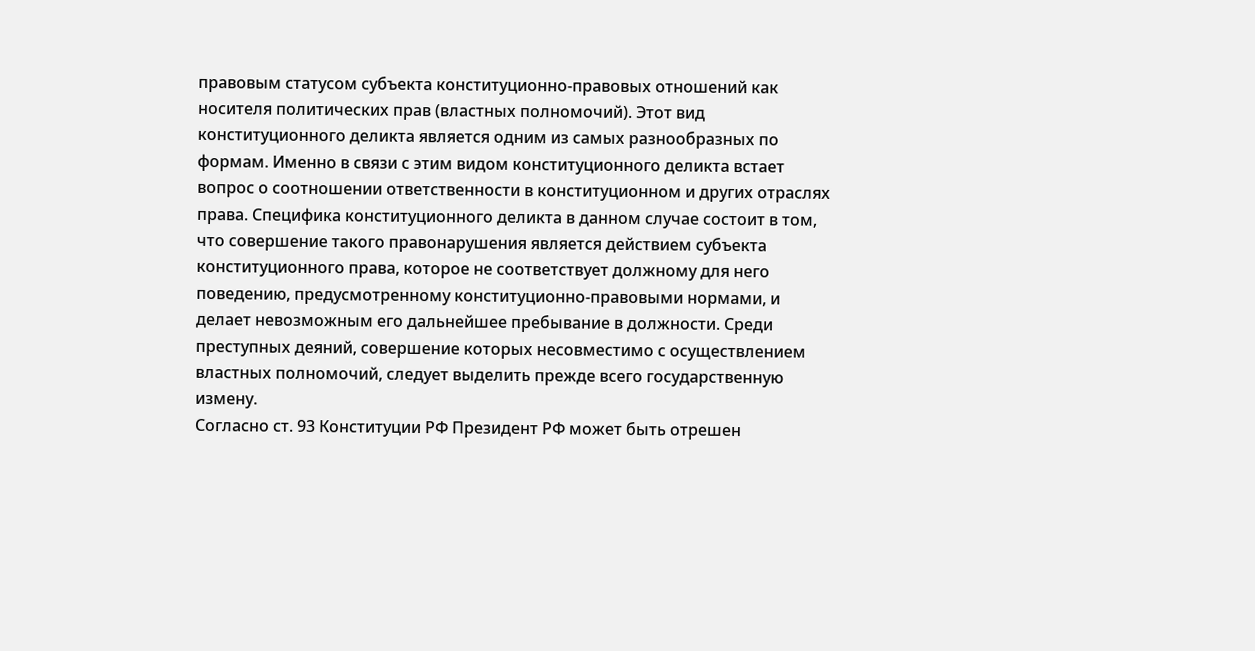правовым статусом субъекта конституционно-правовых отношений как носителя политических прав (властных полномочий). Этот вид конституционного деликта является одним из самых разнообразных по формам. Именно в связи с этим видом конституционного деликта встает вопрос о соотношении ответственности в конституционном и других отраслях права. Специфика конституционного деликта в данном случае состоит в том, что совершение такого правонарушения является действием субъекта конституционного права, которое не соответствует должному для него поведению, предусмотренному конституционно-правовыми нормами, и делает невозможным его дальнейшее пребывание в должности. Среди преступных деяний, совершение которых несовместимо с осуществлением властных полномочий, следует выделить прежде всего государственную измену.
Согласно ст. 93 Конституции РФ Президент РФ может быть отрешен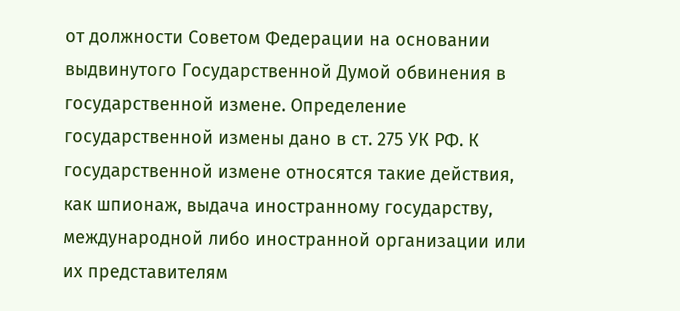от должности Советом Федерации на основании выдвинутого Государственной Думой обвинения в государственной измене. Определение государственной измены дано в ст. 275 УК РФ. К государственной измене относятся такие действия, как шпионаж, выдача иностранному государству, международной либо иностранной организации или их представителям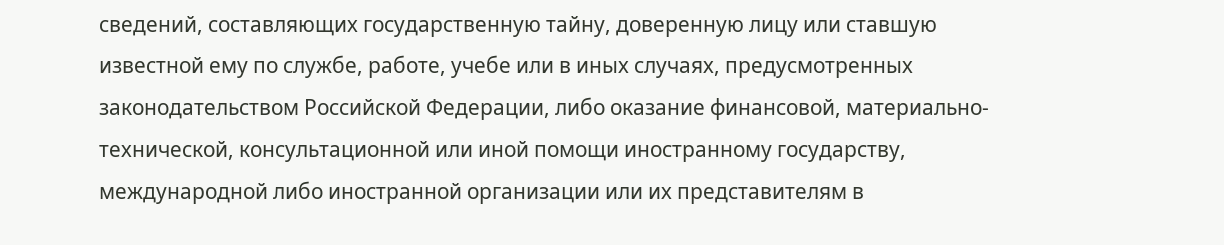сведений, составляющих государственную тайну, доверенную лицу или ставшую известной ему по службе, работе, учебе или в иных случаях, предусмотренных законодательством Российской Федерации, либо оказание финансовой, материально-технической, консультационной или иной помощи иностранному государству, международной либо иностранной организации или их представителям в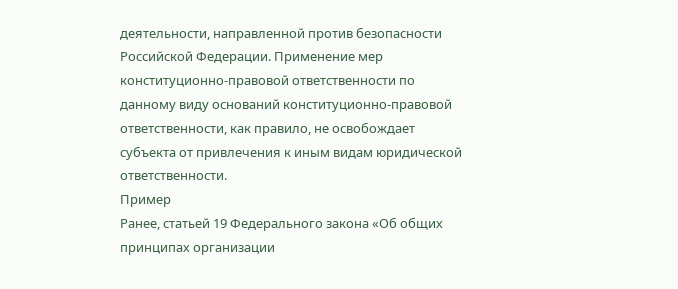деятельности, направленной против безопасности Российской Федерации. Применение мер конституционно-правовой ответственности по данному виду оснований конституционно-правовой ответственности, как правило, не освобождает субъекта от привлечения к иным видам юридической ответственности.
Пример
Ранее, статьей 19 Федерального закона «Об общих принципах организации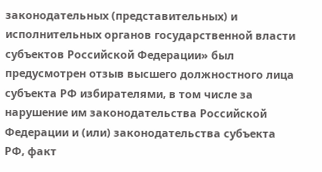законодательных (представительных) и исполнительных органов государственной власти субъектов Российской Федерации» был предусмотрен отзыв высшего должностного лица субъекта РФ избирателями, в том числе за нарушение им законодательства Российской Федерации и (или) законодательства субъекта РФ, факт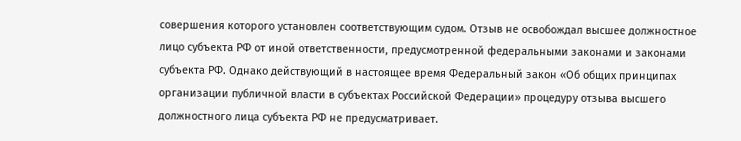совершения которого установлен соответствующим судом. Отзыв не освобождал высшее должностное лицо субъекта РФ от иной ответственности, предусмотренной федеральными законами и законами субъекта РФ. Однако действующий в настоящее время Федеральный закон «Об общих принципах организации публичной власти в субъектах Российской Федерации» процедуру отзыва высшего должностного лица субъекта РФ не предусматривает.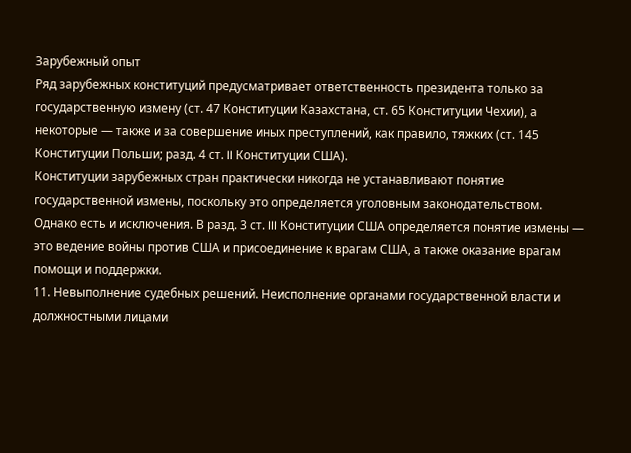Зарубежный опыт
Ряд зарубежных конституций предусматривает ответственность президента только за государственную измену (ст. 47 Конституции Казахстана, ст. 65 Конституции Чехии), а некоторые — также и за совершение иных преступлений, как правило, тяжких (ст. 145 Конституции Польши; разд. 4 ст. II Конституции США).
Конституции зарубежных стран практически никогда не устанавливают понятие государственной измены, поскольку это определяется уголовным законодательством. Однако есть и исключения. В разд. 3 ст. III Конституции США определяется понятие измены — это ведение войны против США и присоединение к врагам США, а также оказание врагам помощи и поддержки.
11. Невыполнение судебных решений. Неисполнение органами государственной власти и должностными лицами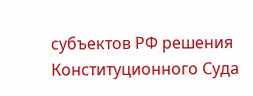субъектов РФ решения Конституционного Суда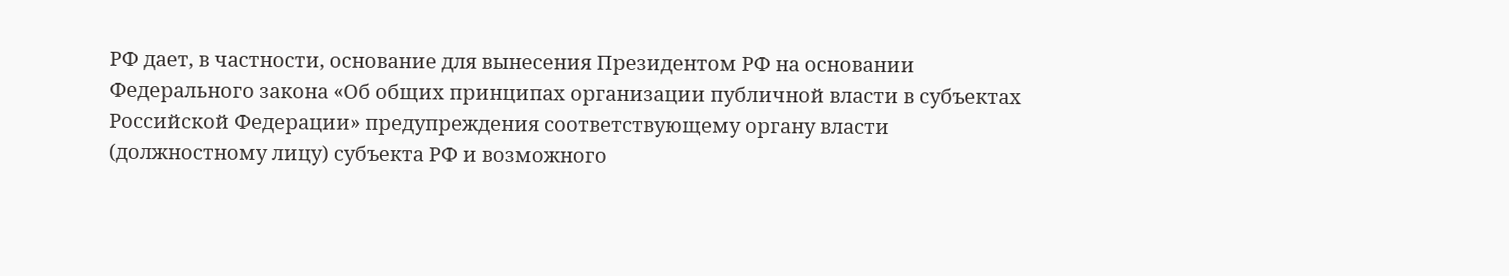РФ дает, в частности, основание для вынесения Президентом РФ на основании Федерального закона «Об общих принципах организации публичной власти в субъектах Российской Федерации» предупреждения соответствующему органу власти (должностному лицу) субъекта РФ и возможного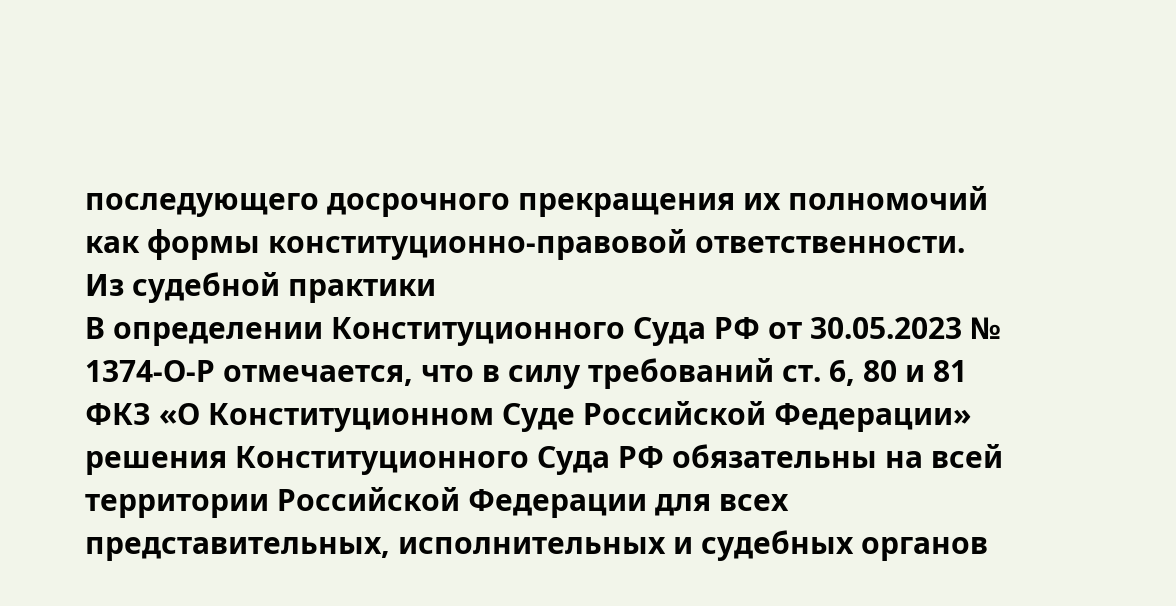последующего досрочного прекращения их полномочий как формы конституционно-правовой ответственности.
Из судебной практики
В определении Конституционного Суда РФ от 30.05.2023 № 1374-О-Р отмечается, что в силу требований ст. 6, 80 и 81 ФКЗ «О Конституционном Суде Российской Федерации» решения Конституционного Суда РФ обязательны на всей территории Российской Федерации для всех представительных, исполнительных и судебных органов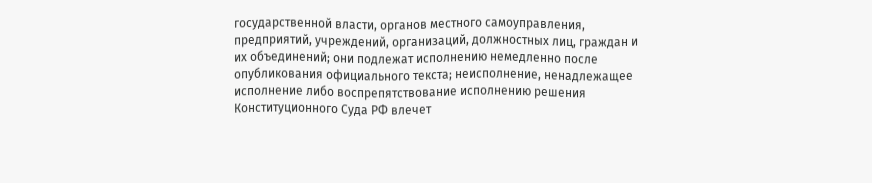государственной власти, органов местного самоуправления, предприятий, учреждений, организаций, должностных лиц, граждан и их объединений; они подлежат исполнению немедленно после опубликования официального текста; неисполнение, ненадлежащее исполнение либо воспрепятствование исполнению решения Конституционного Суда РФ влечет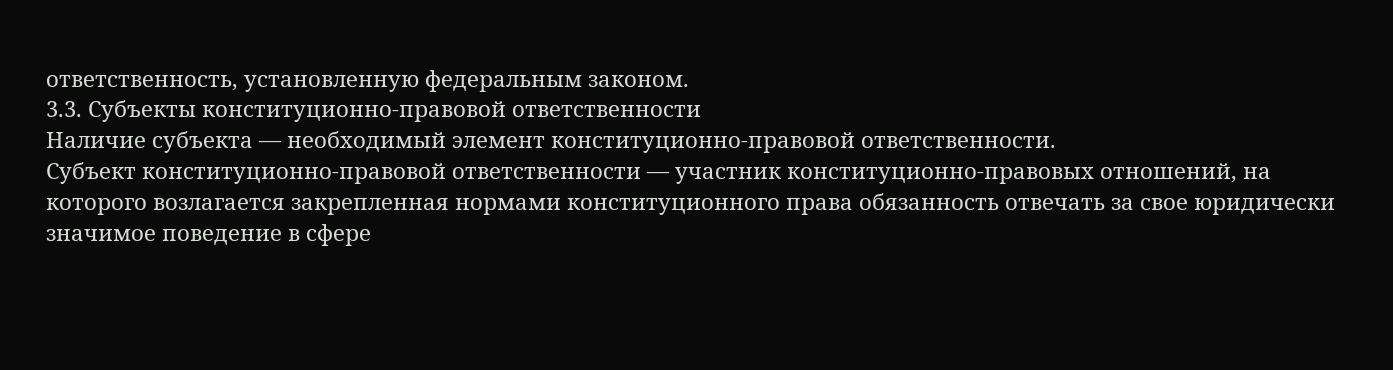ответственность, установленную федеральным законом.
3.3. Субъекты конституционно-правовой ответственности
Наличие субъекта — необходимый элемент конституционно-правовой ответственности.
Субъект конституционно-правовой ответственности — участник конституционно-правовых отношений, на которого возлагается закрепленная нормами конституционного права обязанность отвечать за свое юридически значимое поведение в сфере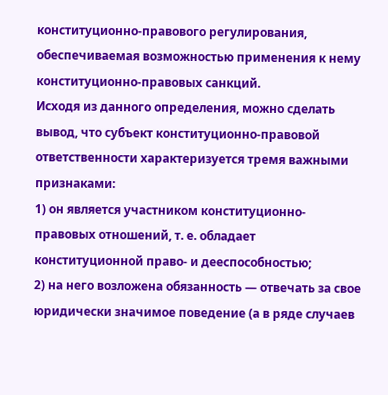конституционно-правового регулирования, обеспечиваемая возможностью применения к нему конституционно-правовых санкций.
Исходя из данного определения, можно сделать вывод, что субъект конституционно-правовой ответственности характеризуется тремя важными признаками:
1) он является участником конституционно-правовых отношений, т. е. обладает конституционной право- и дееспособностью;
2) на него возложена обязанность — отвечать за свое юридически значимое поведение (а в ряде случаев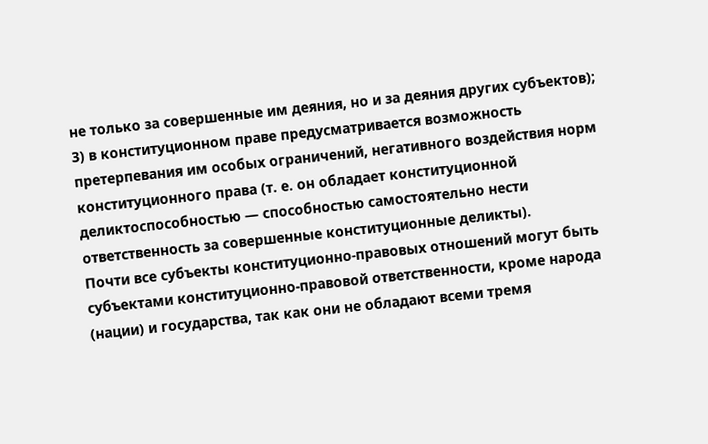не только за совершенные им деяния, но и за деяния других субъектов);
3) в конституционном праве предусматривается возможность претерпевания им особых ограничений, негативного воздействия норм конституционного права (т. е. он обладает конституционной деликтоспособностью — способностью самостоятельно нести ответственность за совершенные конституционные деликты).
Почти все субъекты конституционно-правовых отношений могут быть субъектами конституционно-правовой ответственности, кроме народа (нации) и государства, так как они не обладают всеми тремя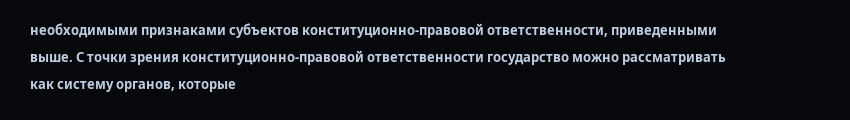необходимыми признаками субъектов конституционно-правовой ответственности, приведенными выше. С точки зрения конституционно-правовой ответственности государство можно рассматривать как систему органов, которые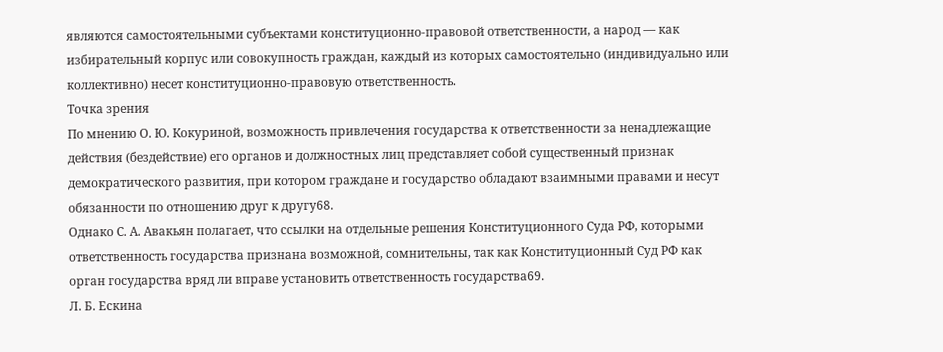являются самостоятельными субъектами конституционно-правовой ответственности, а народ — как избирательный корпус или совокупность граждан, каждый из которых самостоятельно (индивидуально или коллективно) несет конституционно-правовую ответственность.
Точка зрения
По мнению О. Ю. Кокуриной, возможность привлечения государства к ответственности за ненадлежащие действия (бездействие) его органов и должностных лиц представляет собой существенный признак демократического развития, при котором граждане и государство обладают взаимными правами и несут обязанности по отношению друг к другу68.
Однако С. А. Авакьян полагает, что ссылки на отдельные решения Конституционного Суда РФ, которыми ответственность государства признана возможной, сомнительны, так как Конституционный Суд РФ как орган государства вряд ли вправе установить ответственность государства69.
Л. Б. Ескина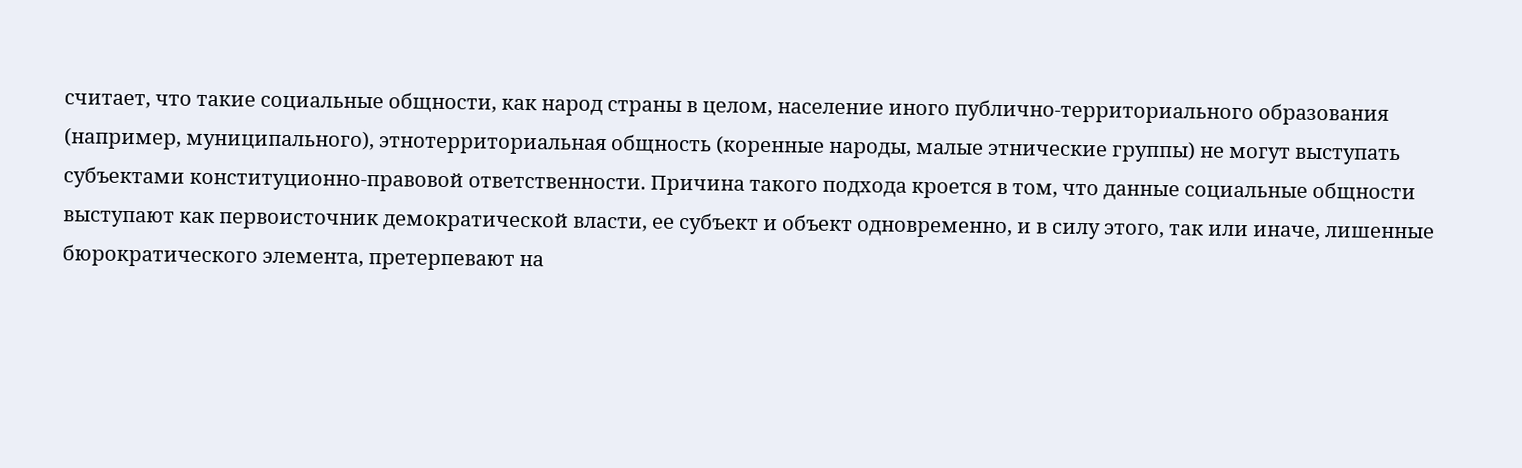считает, что такие социальные общности, как народ страны в целом, население иного публично-территориального образования (например, муниципального), этнотерриториальная общность (коренные народы, малые этнические группы) не могут выступать субъектами конституционно-правовой ответственности. Причина такого подхода кроется в том, что данные социальные общности выступают как первоисточник демократической власти, ее субъект и объект одновременно, и в силу этого, так или иначе, лишенные бюрократического элемента, претерпевают на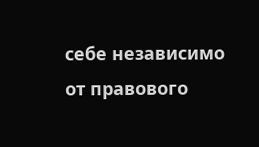себе независимо от правового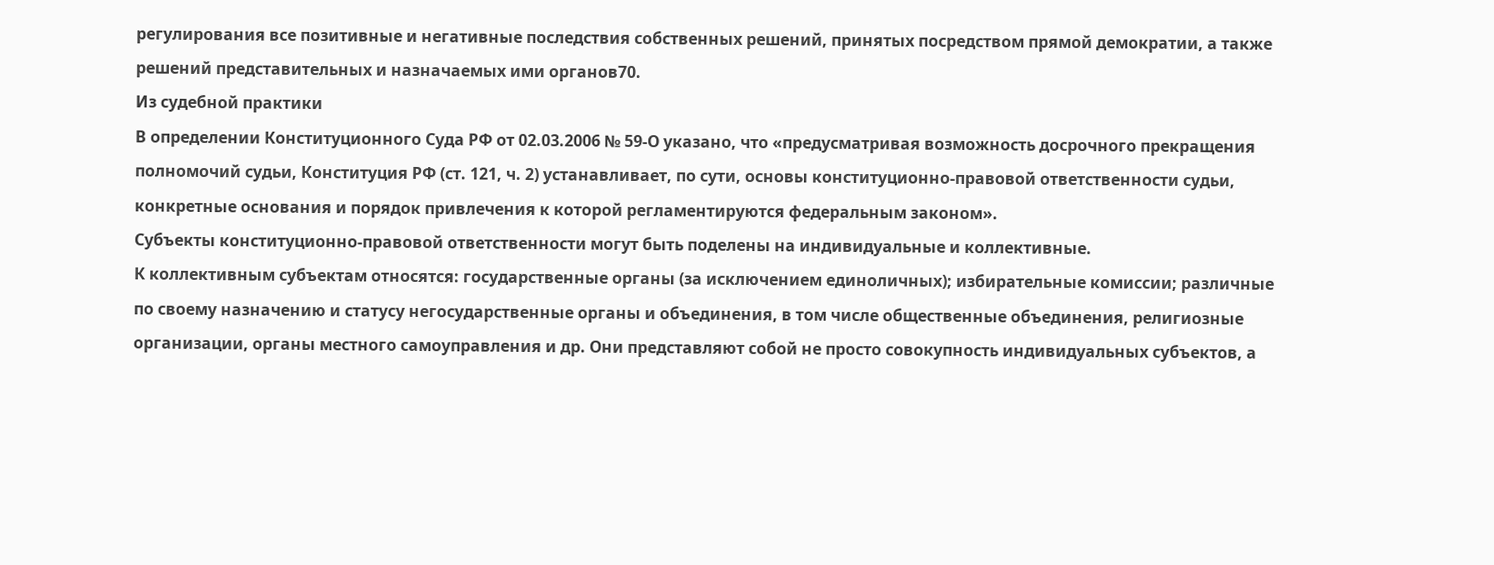регулирования все позитивные и негативные последствия собственных решений, принятых посредством прямой демократии, а также решений представительных и назначаемых ими органов70.
Из судебной практики
В определении Конституционного Суда РФ от 02.03.2006 № 59-О указано, что «предусматривая возможность досрочного прекращения полномочий судьи, Конституция РФ (ст. 121, ч. 2) устанавливает, по сути, основы конституционно-правовой ответственности судьи, конкретные основания и порядок привлечения к которой регламентируются федеральным законом».
Субъекты конституционно-правовой ответственности могут быть поделены на индивидуальные и коллективные.
К коллективным субъектам относятся: государственные органы (за исключением единоличных); избирательные комиссии; различные по своему назначению и статусу негосударственные органы и объединения, в том числе общественные объединения, религиозные организации, органы местного самоуправления и др. Они представляют собой не просто совокупность индивидуальных субъектов, а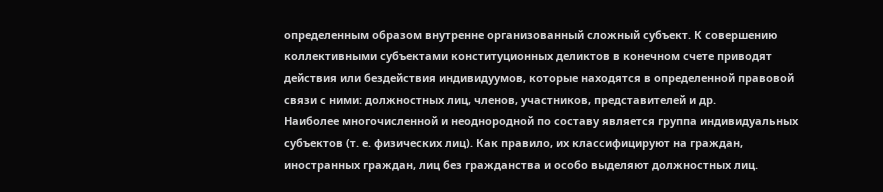определенным образом внутренне организованный сложный субъект. К совершению коллективными субъектами конституционных деликтов в конечном счете приводят действия или бездействия индивидуумов, которые находятся в определенной правовой связи с ними: должностных лиц, членов, участников, представителей и др.
Наиболее многочисленной и неоднородной по составу является группа индивидуальных субъектов (т. е. физических лиц). Как правило, их классифицируют на граждан, иностранных граждан, лиц без гражданства и особо выделяют должностных лиц.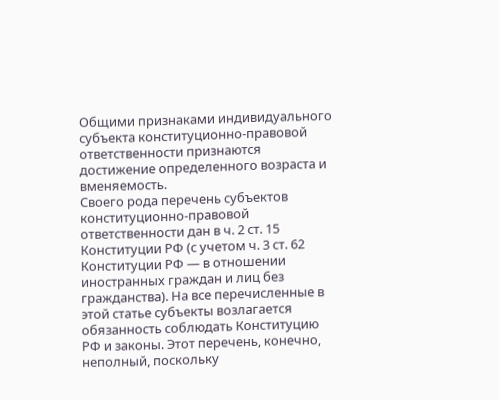Общими признаками индивидуального субъекта конституционно-правовой ответственности признаются достижение определенного возраста и вменяемость.
Своего рода перечень субъектов конституционно-правовой ответственности дан в ч. 2 ст. 15 Конституции РФ (с учетом ч. 3 ст. 62 Конституции РФ — в отношении иностранных граждан и лиц без гражданства). На все перечисленные в этой статье субъекты возлагается обязанность соблюдать Конституцию РФ и законы. Этот перечень, конечно, неполный, поскольку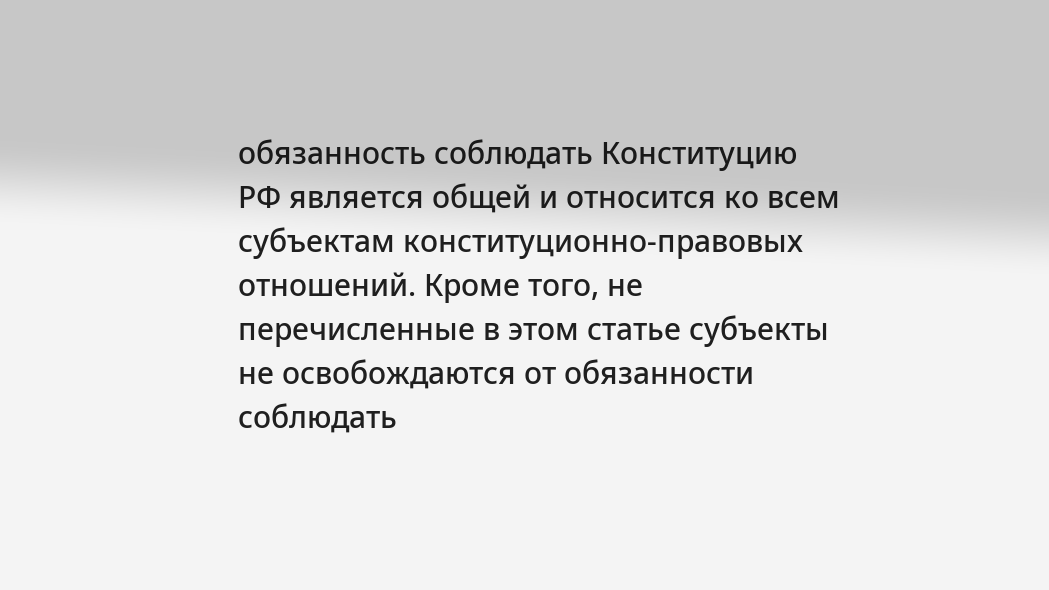обязанность соблюдать Конституцию РФ является общей и относится ко всем субъектам конституционно-правовых отношений. Кроме того, не перечисленные в этом статье субъекты не освобождаются от обязанности соблюдать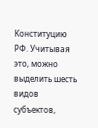Конституцию РФ. Учитывая это, можно выделить шесть видов субъектов,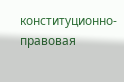конституционно-правовая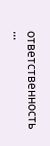ответственность
...